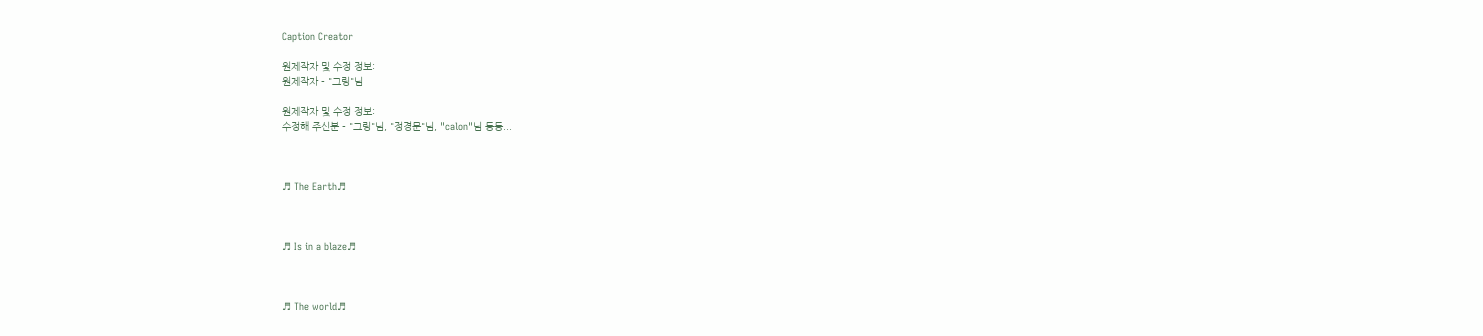Caption Creator

원제작자 및 수정 정보:
원제작자 - "그링"님

원제작자 및 수정 정보:
수정해 주신분 - "그링"님, "정경문"님, "calon"님 등등...



♬ The Earth♬



♬ Is in a blaze♬



♬ The world♬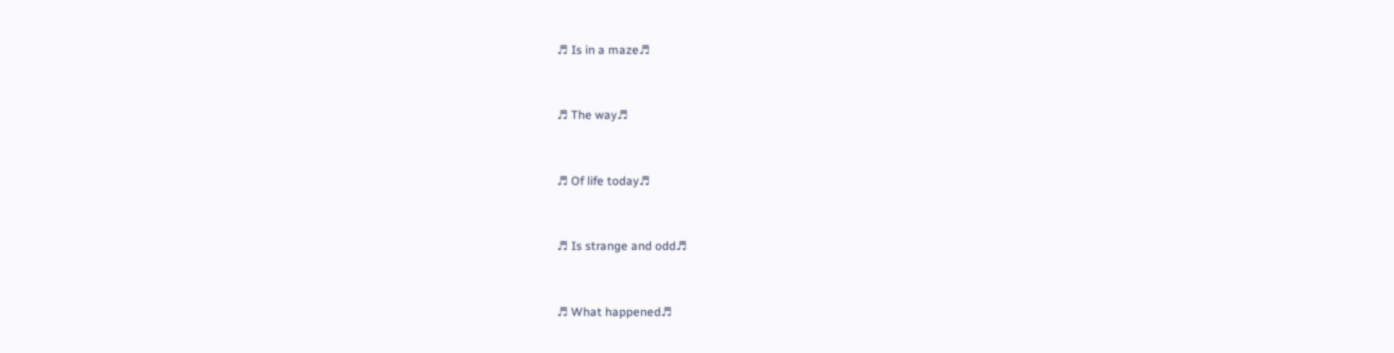♬ Is in a maze♬



♬ The way♬



♬ Of life today♬



♬ Is strange and odd♬



♬ What happened♬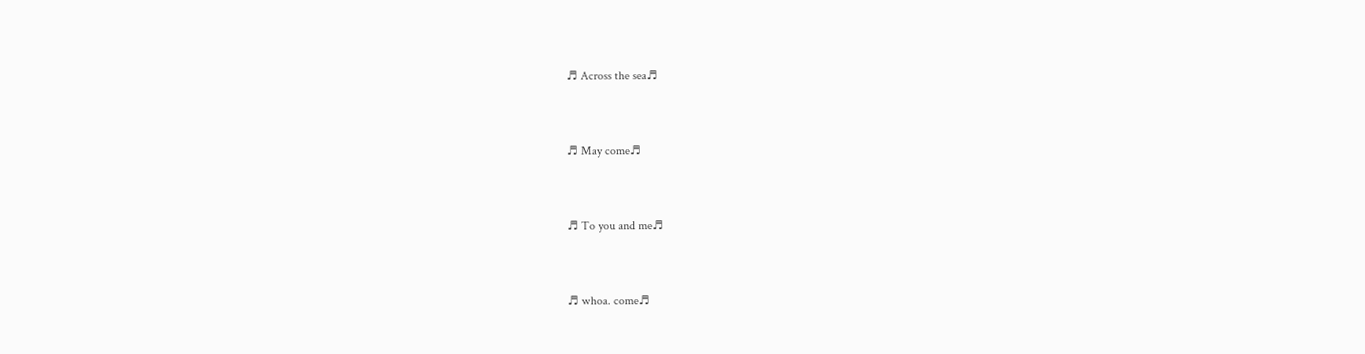♬ Across the sea♬



♬ May come♬



♬ To you and me♬



♬ whoa. come♬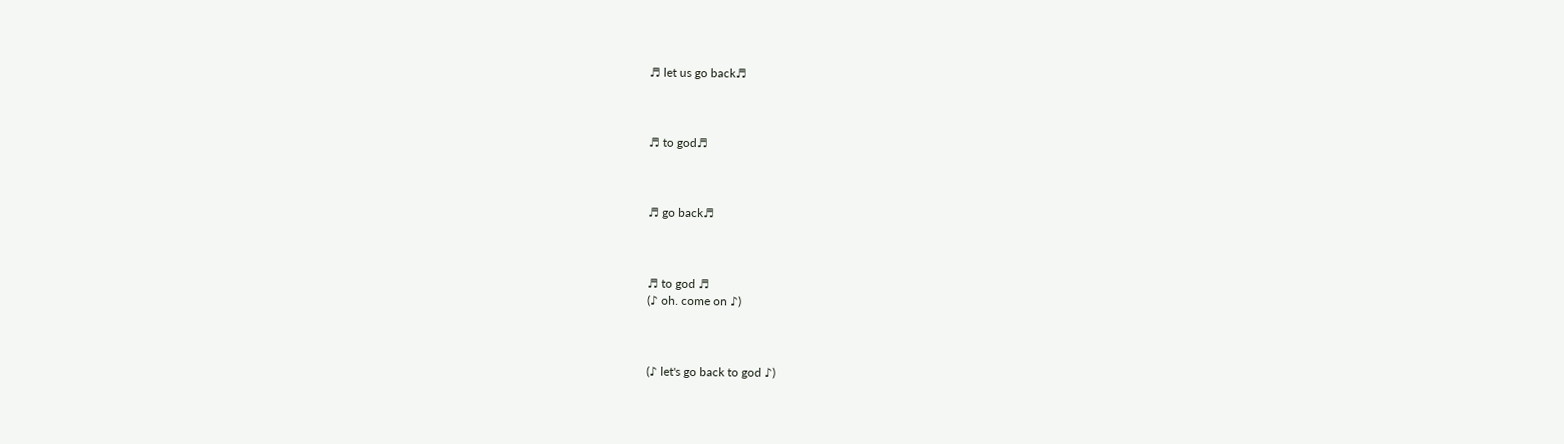♬ let us go back♬



♬ to god♬



♬ go back♬



♬ to god ♬
(♪ oh. come on ♪)



(♪ let's go back to god ♪)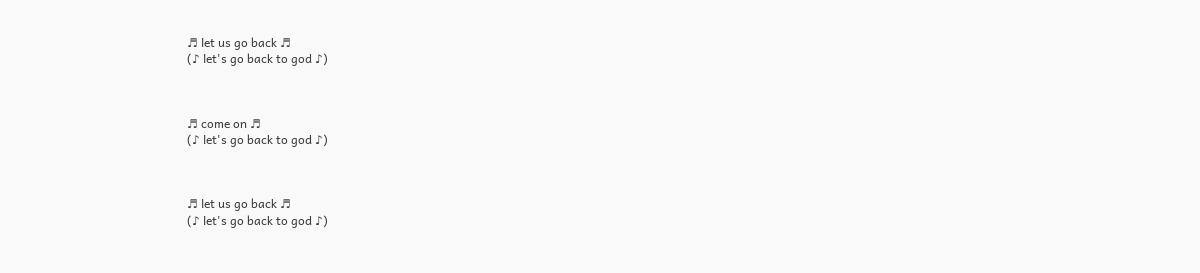♬ let us go back ♬
(♪ let's go back to god ♪)



♬ come on ♬
(♪ let's go back to god ♪)



♬ let us go back ♬
(♪ let's go back to god ♪)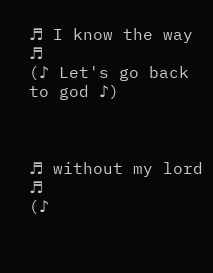♬ I know the way ♬
(♪ Let's go back to god ♪)



♬ without my lord ♬
(♪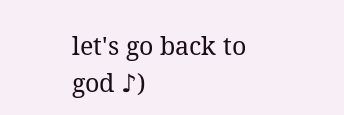let's go back to god ♪)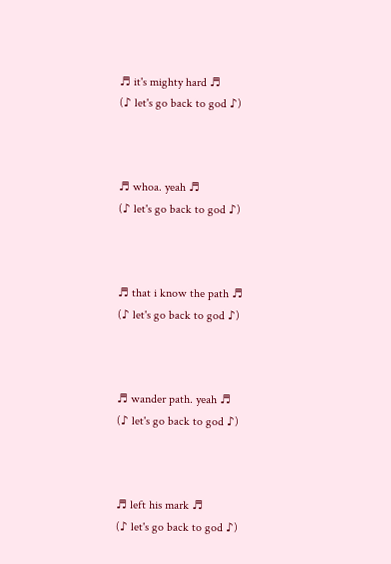♬ it's mighty hard ♬
(♪ let's go back to god ♪)



♬ whoa. yeah ♬
(♪ let's go back to god ♪)



♬ that i know the path ♬
(♪ let's go back to god ♪)



♬ wander path. yeah ♬
(♪ let's go back to god ♪)



♬ left his mark ♬
(♪ let's go back to god ♪)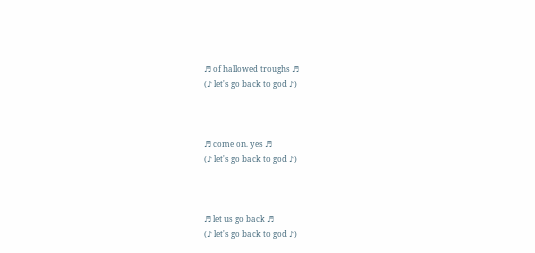♬ of hallowed troughs ♬
(♪ let's go back to god ♪)



♬ come on. yes ♬
(♪ let's go back to god ♪)



♬ let us go back ♬
(♪ let's go back to god ♪)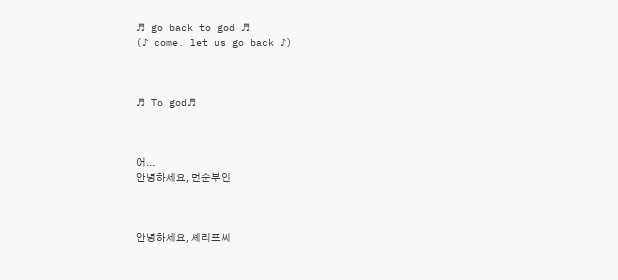♬ go back to god ♬
(♪ come. let us go back ♪)



♬ To god♬



어...
안녕하세요, 먼순부인



안녕하세요, 셰리프씨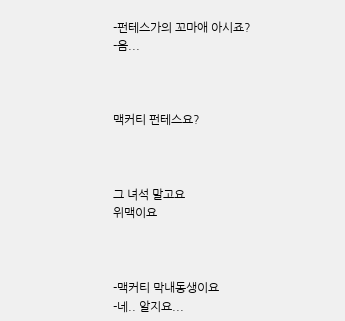-펀테스가의 꼬마애 아시죠?
-음...



맥커티 펀테스요?



그 녀석 말고요
위맥이요



-맥커티 막내동생이요
-네.. 알지요...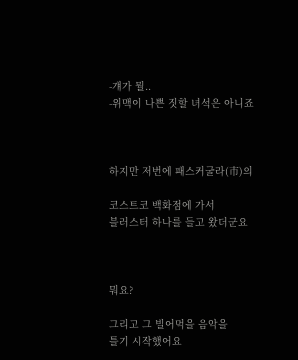-걔가 뭘..
-위맥이 나쁜 짓할 녀석은 아니죠



하지만 저번에 패스커굴라(市)의

코스트코 백화점에 가서
블러스터 하나를 들고 왔더군요



뭐요?

그리고 그 빌어먹을 음악을
틀기 시작했어요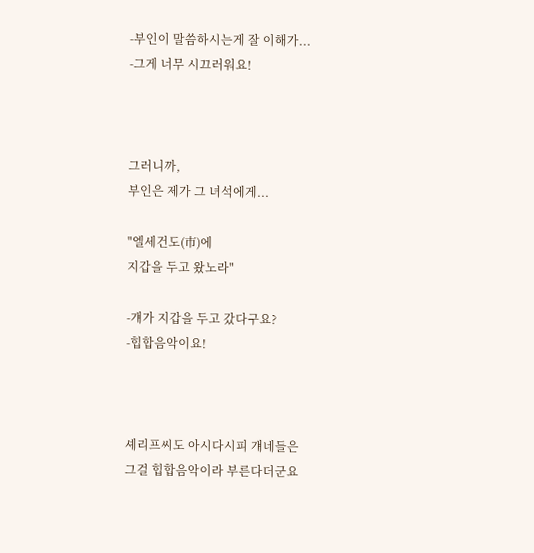-부인이 말씀하시는게 잘 이해가...
-그게 너무 시끄러워요!



그러니까,
부인은 제가 그 녀석에게...

"엘세건도(市)에
지갑을 두고 왔노라"

-걔가 지갑을 두고 갔다구요?
-힙합음악이요!



셰리프씨도 아시다시피 걔네들은
그걸 힙합음악이라 부른다더군요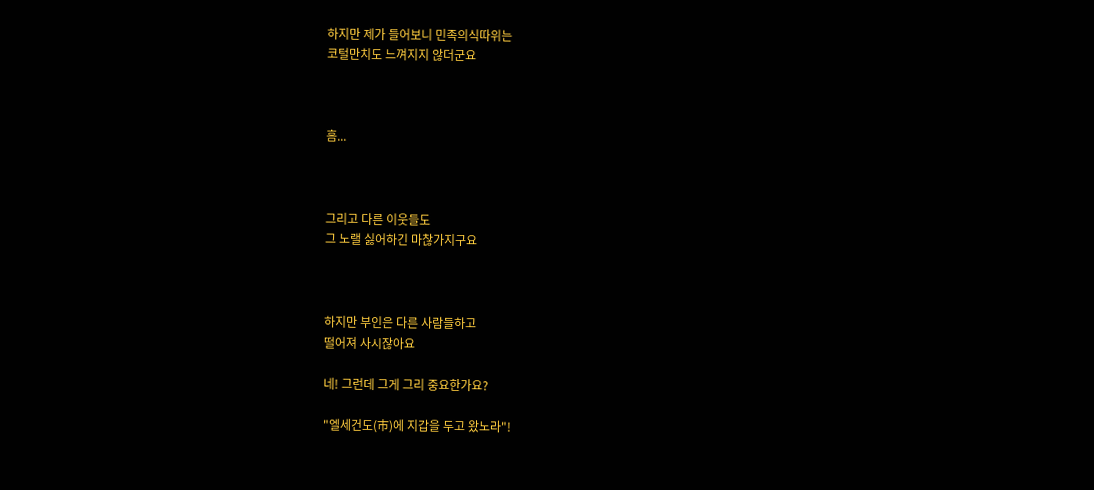하지만 제가 들어보니 민족의식따위는
코털만치도 느껴지지 않더군요



흠...



그리고 다른 이웃들도
그 노랠 싫어하긴 마찮가지구요



하지만 부인은 다른 사람들하고
떨어져 사시잖아요

네! 그런데 그게 그리 중요한가요?

"엘세건도(市)에 지갑을 두고 왔노라"!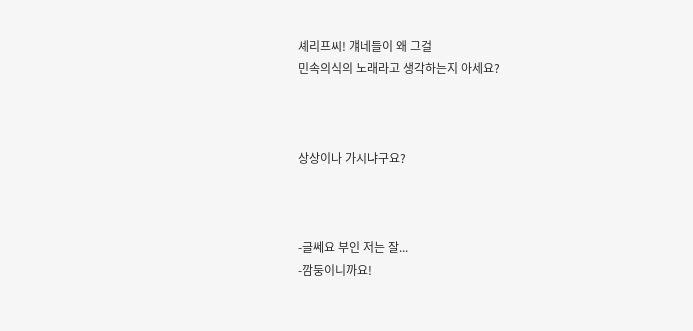셰리프씨! 걔네들이 왜 그걸
민속의식의 노래라고 생각하는지 아세요?



상상이나 가시냐구요?



-글쎄요 부인 저는 잘...
-깜둥이니까요!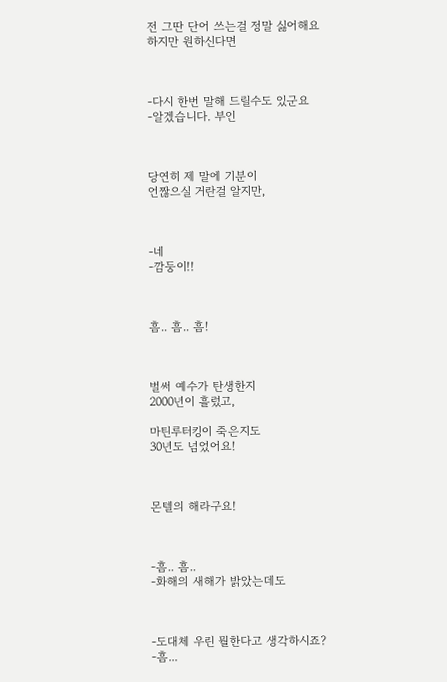전 그딴 단어 쓰는걸 정말 싫어해요
하지만 원하신다면



-다시 한번 말해 드릴수도 있군요
-알겠습니다. 부인



당연히 제 말에 기분이
언짢으실 거란걸 알지만,



-네
-깜둥이!!



흠.. 흠.. 흠!



벌써 예수가 탄생한지
2000년이 흘렀고,

마틴루터킹이 죽은지도
30년도 넘었어요!



몬텔의 해라구요!



-흠.. 흠..
-화해의 새해가 밝았는데도



-도대체 우린 뭘한다고 생각하시죠?
-흠...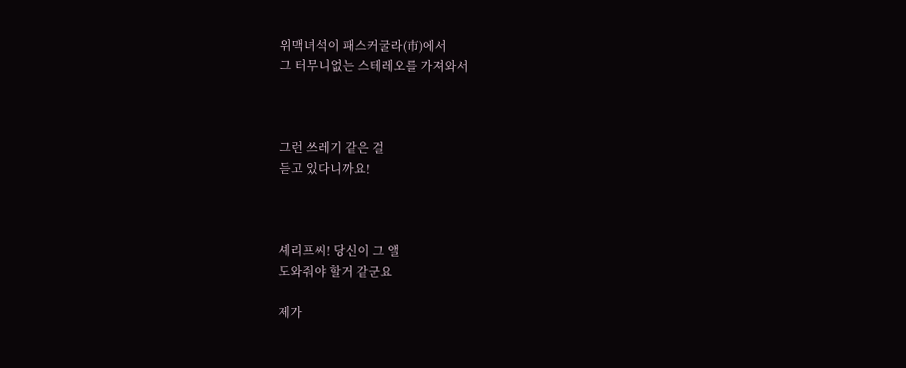위맥녀석이 패스커굴라(市)에서
그 터무니없는 스테레오를 가져와서



그런 쓰레기 같은 걸
듣고 있다니까요!



셰리프씨! 당신이 그 앨
도와줘야 할거 같군요

제가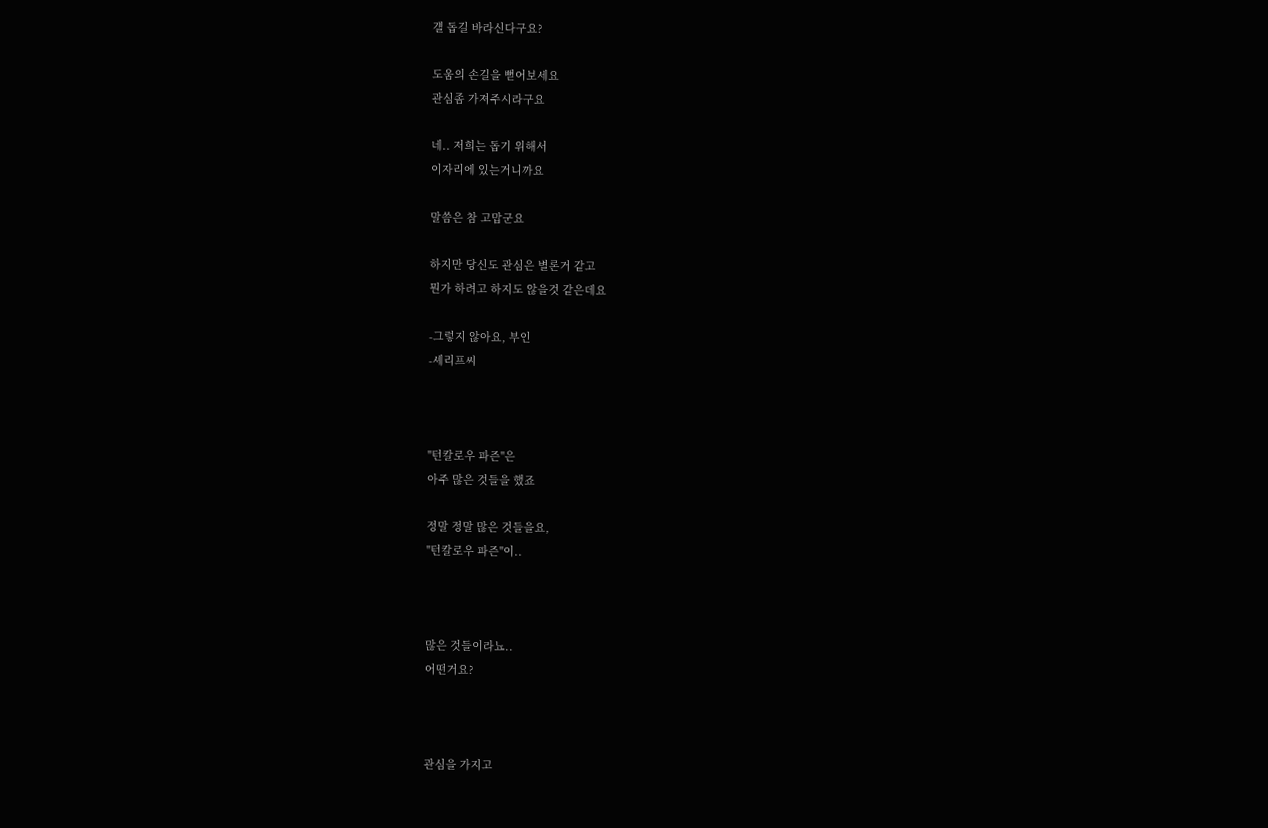걜 돕길 바라신다구요?

도움의 손길을 뻗어보세요
관심좀 가져주시라구요

네.. 저희는 돕기 위해서
이자리에 있는거니까요

말씀은 참 고맙군요

하지만 당신도 관심은 별론거 같고
뭔가 하려고 하지도 않을것 같은데요

-그렇지 않아요, 부인
-셰리프씨



"턴칼로우 파즌"은
아주 많은 것들을 했죠

정말 정말 많은 것들을요,
"턴칼로우 파즌"이..



많은 것들이라뇨..
어떤거요?



관심을 가지고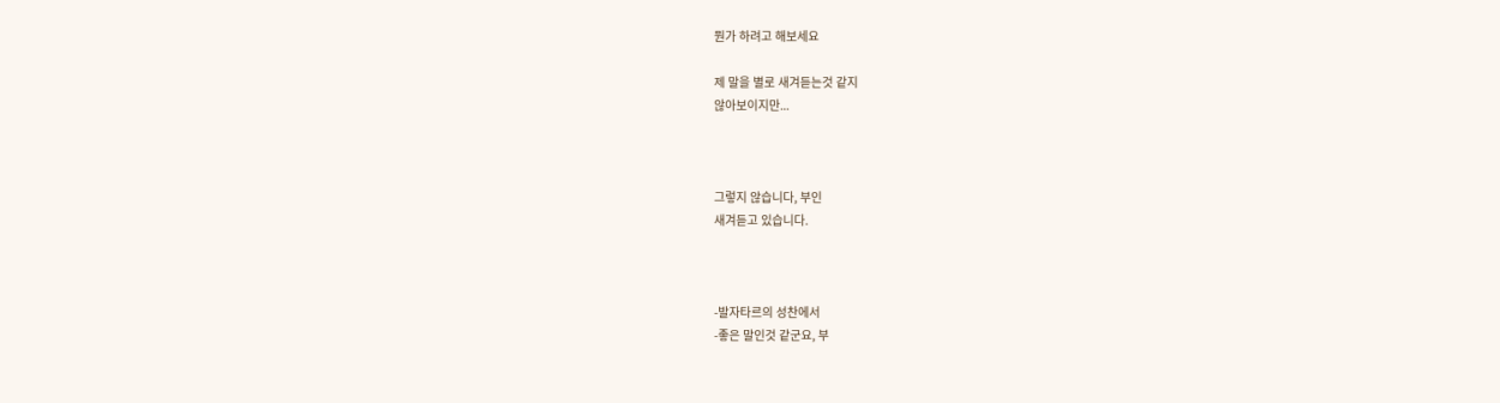뭔가 하려고 해보세요

제 말을 별로 새겨듣는것 같지
않아보이지만...



그렇지 않습니다, 부인
새겨듣고 있습니다.



-발자타르의 성찬에서
-좋은 말인것 같군요, 부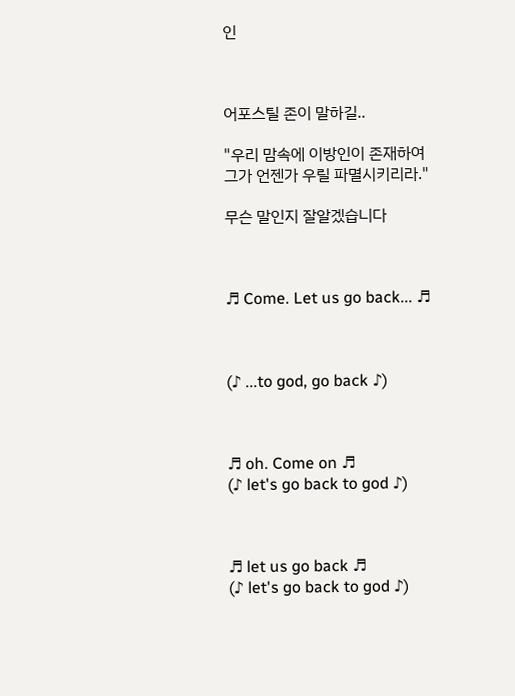인



어포스틸 존이 말하길..

"우리 맘속에 이방인이 존재하여
그가 언젠가 우릴 파멸시키리라."

무슨 말인지 잘알겠습니다



♬ Come. Let us go back... ♬



(♪ ...to god, go back ♪)



♬ oh. Come on ♬
(♪ let's go back to god ♪)



♬ let us go back ♬
(♪ let's go back to god ♪)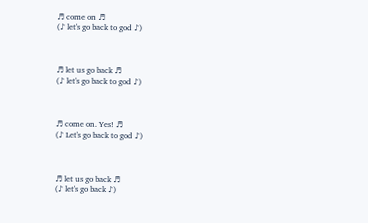♬ come on ♬
(♪ let's go back to god ♪)



♬ let us go back ♬
(♪ let's go back to god ♪)



♬ come on. Yes! ♬
(♪ Let's go back to god ♪)



♬ let us go back ♬
(♪ let's go back ♪)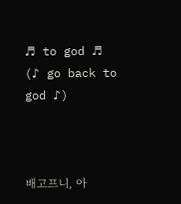♬ to god ♬
(♪ go back to god ♪)



배고프니, 아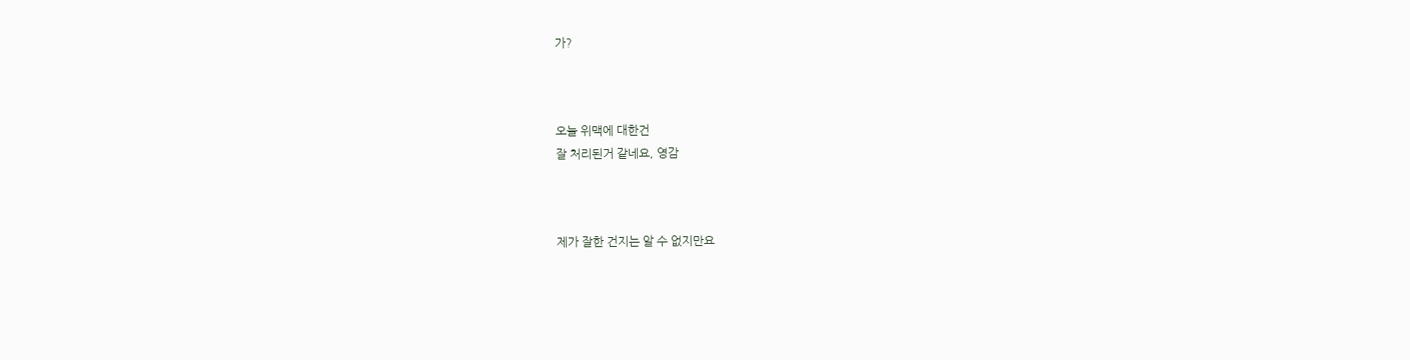가?



오늘 위맥에 대한건
잘 처리된거 같네요, 영감



제가 잘한 건지는 알 수 없지만요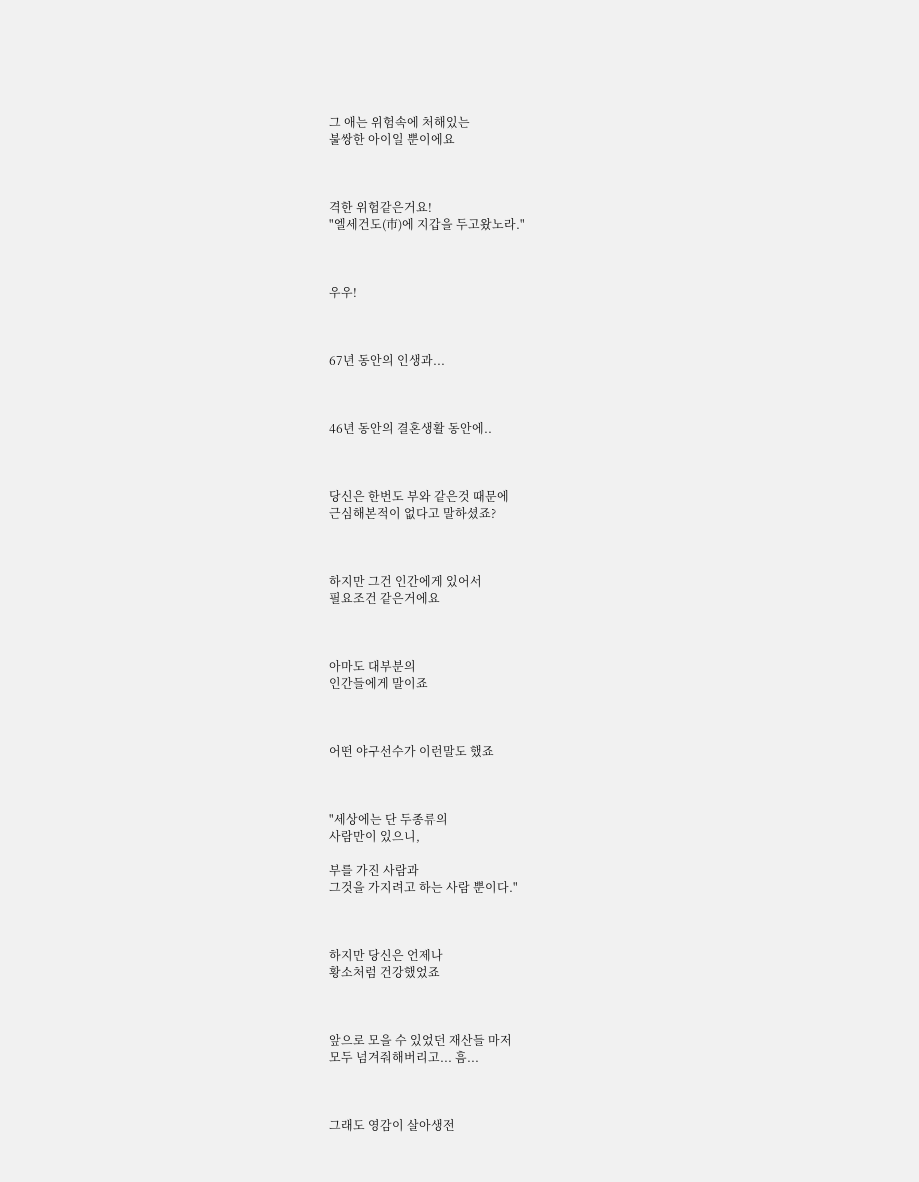그 애는 위험속에 처해있는
불쌍한 아이일 뿐이에요



격한 위험같은거요!
"엘세건도(市)에 지갑을 두고왔노라."



우우!



67년 동안의 인생과...



46년 동안의 결혼생활 동안에..



당신은 한번도 부와 같은것 때문에
근심해본적이 없다고 말하셨죠?



하지만 그건 인간에게 있어서
필요조건 같은거에요



아마도 대부분의
인간들에게 말이죠



어떤 야구선수가 이런말도 했죠



"세상에는 단 두종류의
사람만이 있으니,

부를 가진 사람과
그것을 가지려고 하는 사람 뿐이다."



하지만 당신은 언제나
황소처럼 건강했었죠



앞으로 모을 수 있었던 재산들 마저
모두 넘겨줘해버리고... 흠...



그래도 영감이 살아생전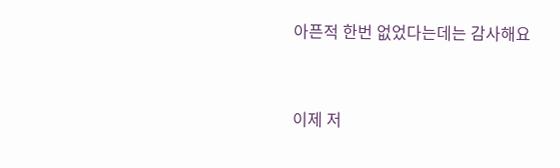아픈적 한번 없었다는데는 감사해요



이제 저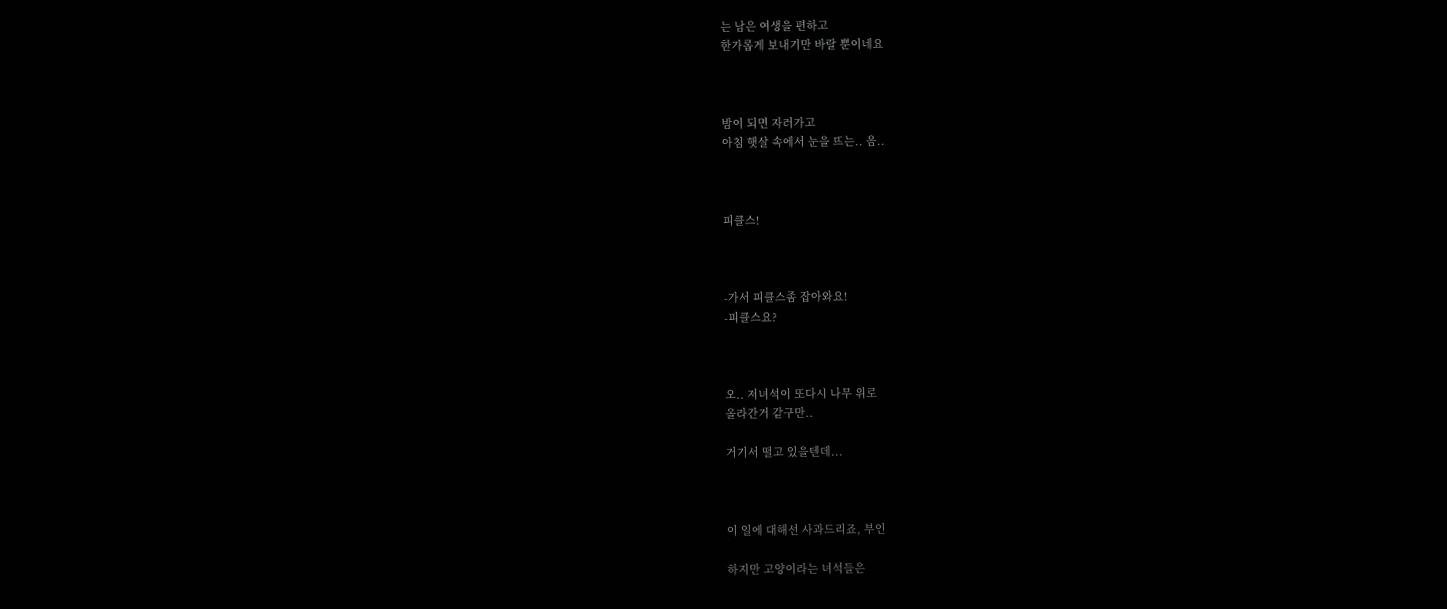는 남은 여생을 편하고
한가롭게 보내기만 바랄 뿐이네요



밤이 되면 자러가고
아침 햇살 속에서 눈을 뜨는.. 음..



피클스!



-가서 피클스좀 잡아와요!
-피클스요?



오.. 저녀석이 또다시 나무 위로
올라간거 같구만..

거기서 떨고 있을텐데...



이 일에 대해선 사과드리죠, 부인

하지만 고양이라는 녀석들은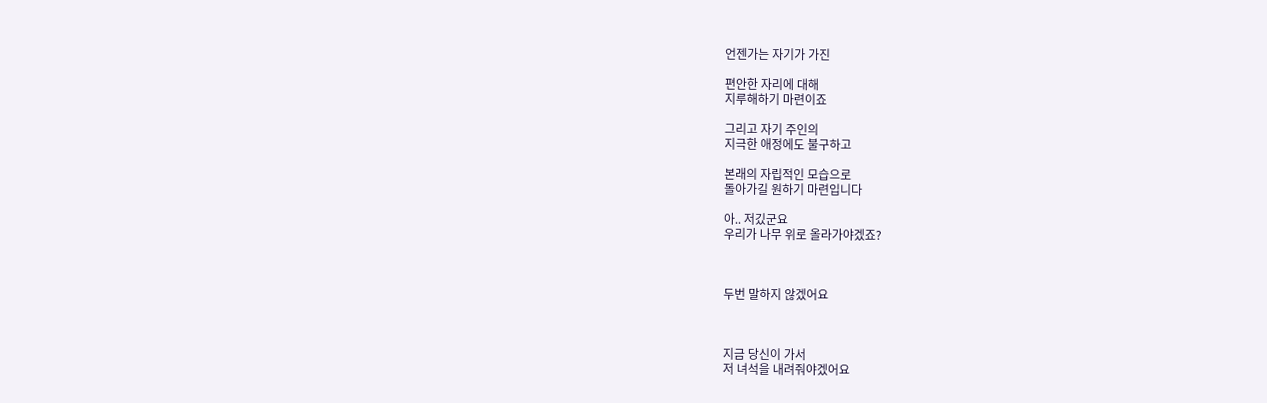언젠가는 자기가 가진

편안한 자리에 대해
지루해하기 마련이죠

그리고 자기 주인의
지극한 애정에도 불구하고

본래의 자립적인 모습으로
돌아가길 원하기 마련입니다

아.. 저깄군요
우리가 나무 위로 올라가야겠죠?



두번 말하지 않겠어요



지금 당신이 가서
저 녀석을 내려줘야겠어요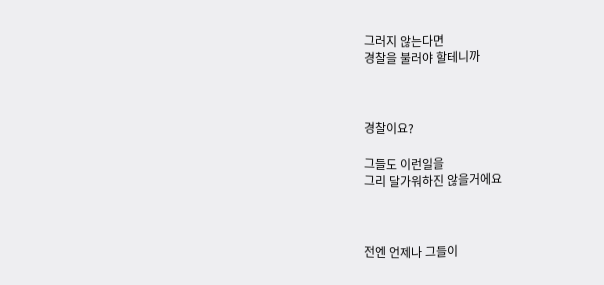그러지 않는다면
경찰을 불러야 할테니까



경찰이요?

그들도 이런일을
그리 달가워하진 않을거에요



전엔 언제나 그들이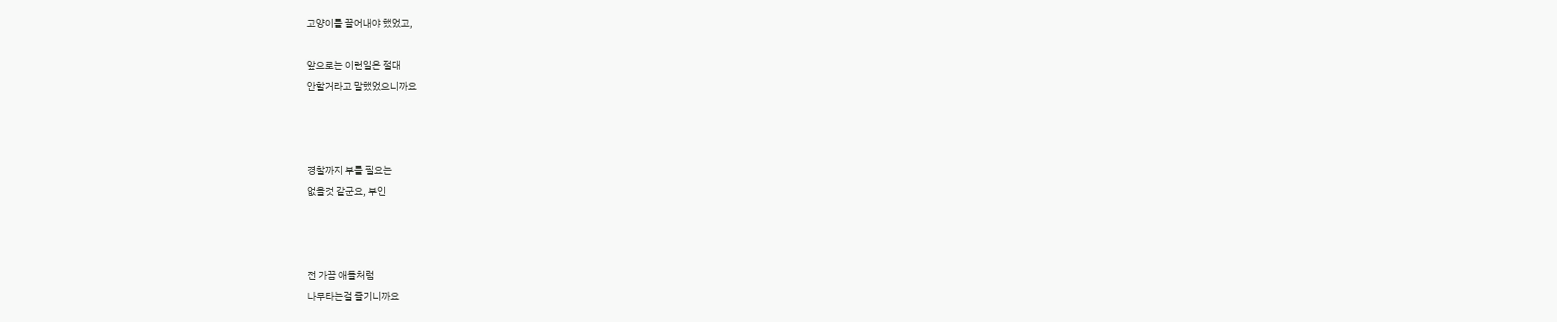고양이를 끌어내야 했었고,

앞으로는 이런일은 절대
안할거라고 말했었으니까요



경찰까지 부를 필요는
없을것 같군요, 부인



전 가끔 애들처럼
나무타는걸 즐기니까요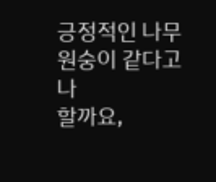긍정적인 나무원숭이 같다고나
할까요,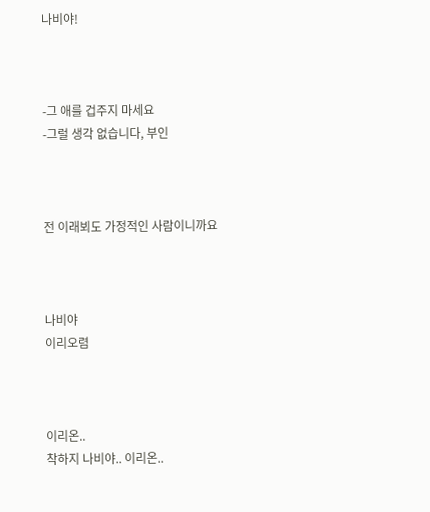나비야!



-그 애를 겁주지 마세요
-그럴 생각 없습니다, 부인



전 이래뵈도 가정적인 사람이니까요



나비야
이리오렴



이리온..
착하지 나비야.. 이리온..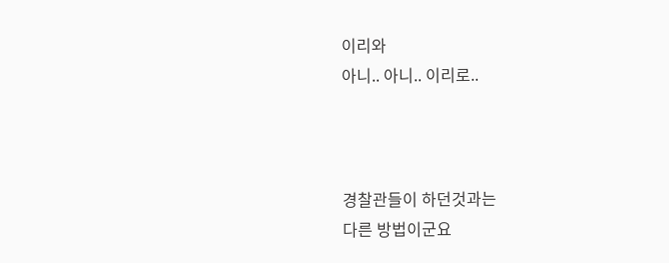이리와
아니.. 아니.. 이리로..



경찰관들이 하던것과는
다른 방법이군요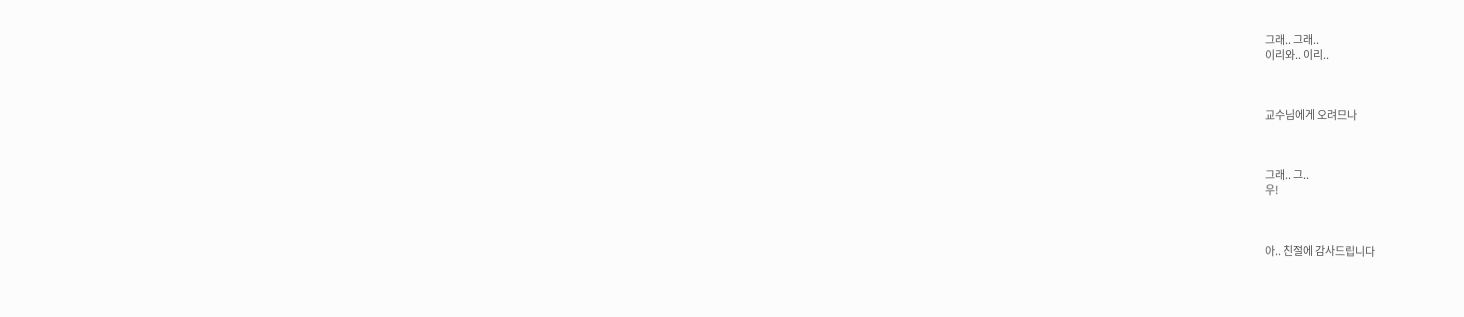그래.. 그래..
이리와.. 이리..



교수님에게 오려므나



그래.. 그..
우!



아.. 친절에 감사드립니다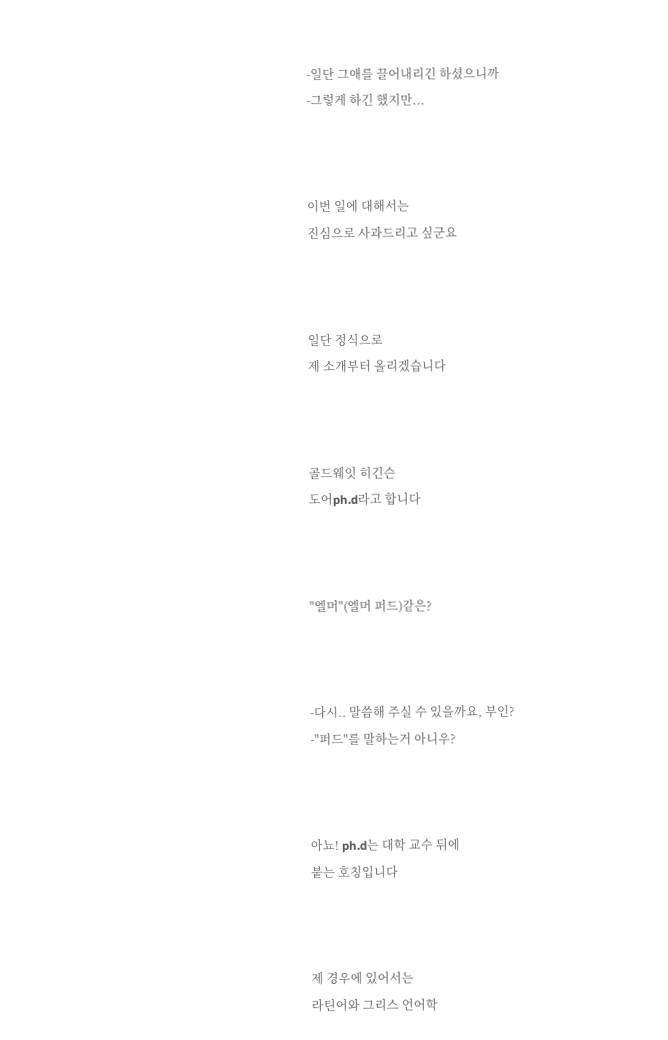-일단 그애를 끌어내리긴 하셨으니까
-그렇게 하긴 했지만...



이번 일에 대해서는
진심으로 사과드리고 싶군요



일단 정식으로
제 소개부터 올리겠습니다



골드웨잇 히긴슨
도어ph.d라고 합니다



"엘머"(엘머 퍼드)같은?



-다시.. 말씀해 주실 수 있을까요, 부인?
-"퍼드"를 말하는거 아니우?



아뇨! ph.d는 대학 교수 뒤에
붙는 호칭입니다



제 경우에 있어서는
라틴어와 그리스 언어학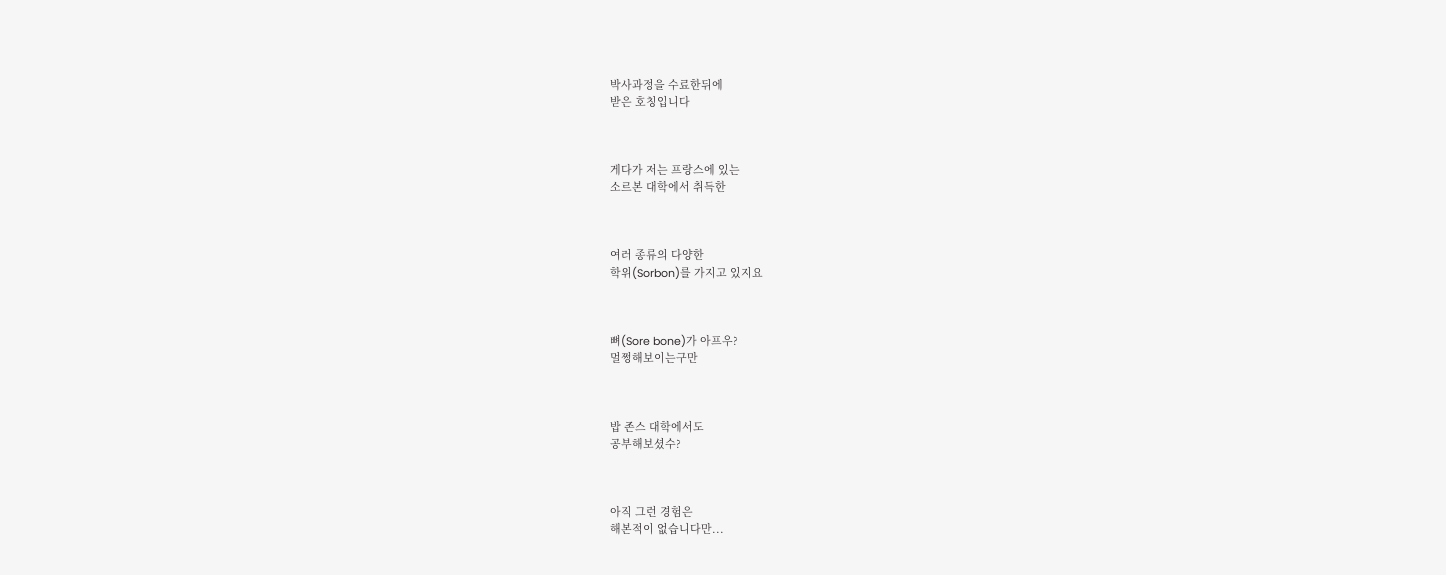박사과정을 수료한뒤에
받은 호칭입니다



게다가 저는 프랑스에 있는
소르본 대학에서 취득한



여러 종류의 다양한
학위(Sorbon)를 가지고 있지요



뼈(Sore bone)가 아프우?
멀쩡해보이는구만



밥 존스 대학에서도
공부해보셨수?



아직 그런 경험은
해본적이 없습니다만...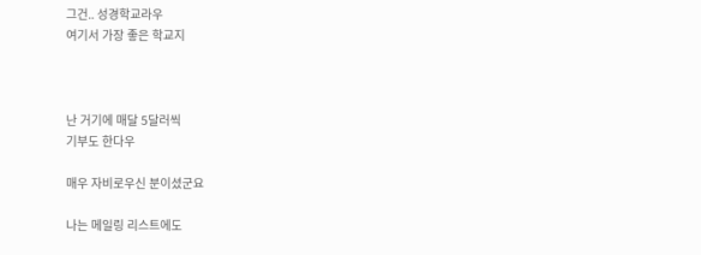그건.. 성경학교라우
여기서 가장 좋은 학교지



난 거기에 매달 5달러씩
기부도 한다우

매우 자비로우신 분이셨군요

나는 메일링 리스트에도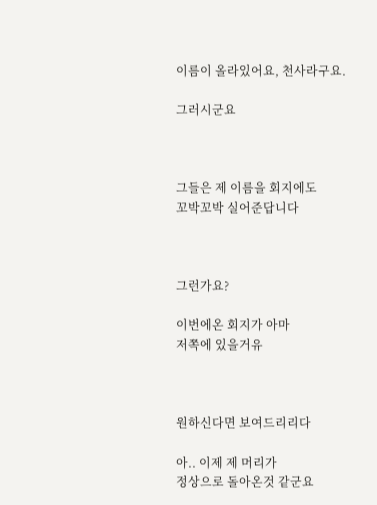이름이 올라있어요, 천사라구요.

그러시군요



그들은 제 이름을 회지에도
꼬박꼬박 실어준답니다



그런가요?

이번에온 회지가 아마
저쪽에 있을거유



원하신다면 보여드리리다

아.. 이제 제 머리가
정상으로 돌아온것 같군요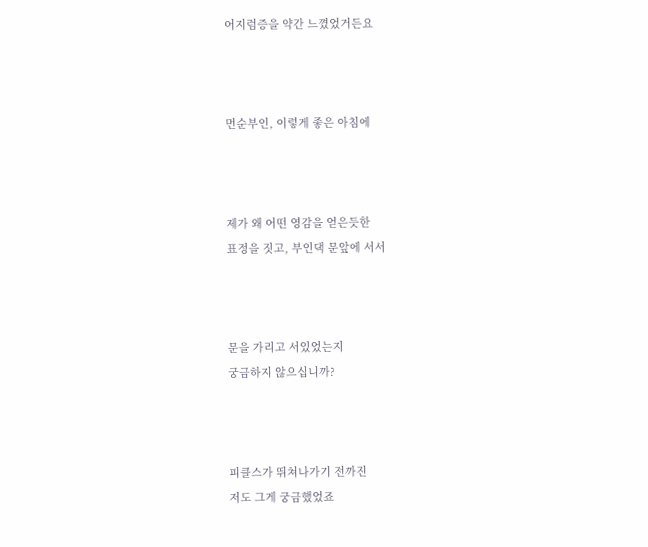어지럼증을 약간 느꼈었거든요



먼순부인, 이렇게 좋은 아침에



제가 왜 어떤 영감을 얻은듯한
표정을 짓고, 부인댁 문앞에 서서



문을 가리고 서있었는지
궁금하지 않으십니까?



피클스가 뛰쳐나가기 전까진
저도 그게 궁금했었죠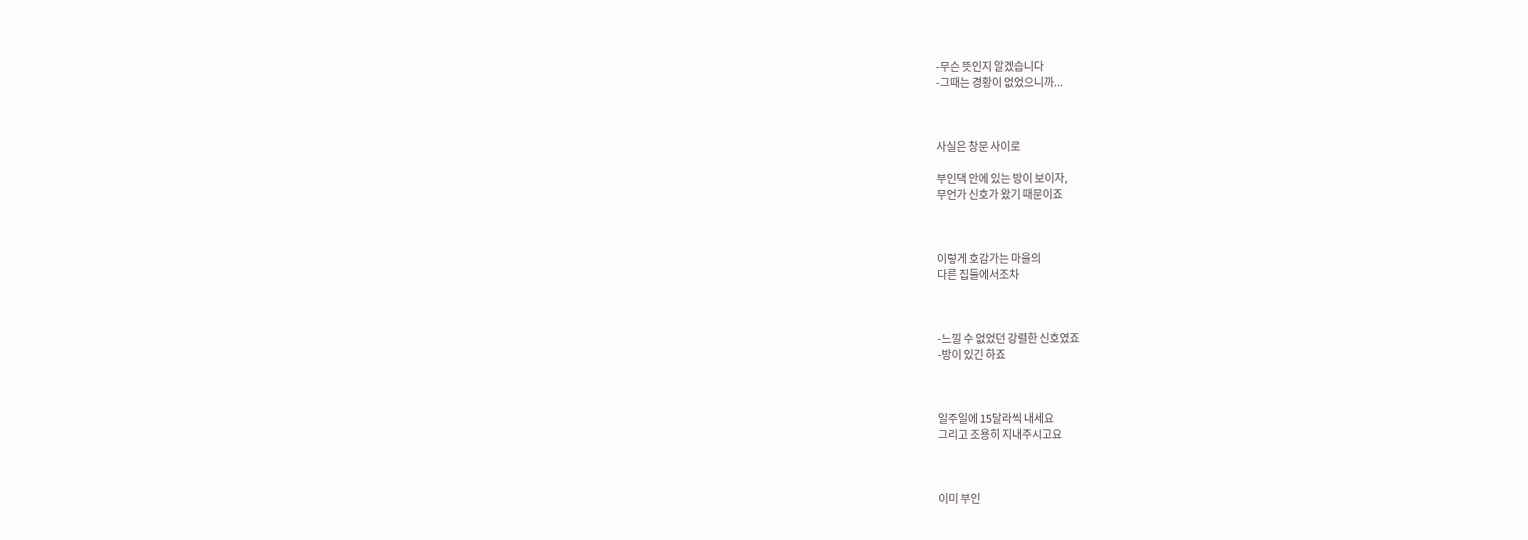-무슨 뜻인지 알겠습니다
-그때는 경황이 없었으니까...



사실은 창문 사이로

부인댁 안에 있는 방이 보이자,
무언가 신호가 왔기 때문이죠



이렇게 호감가는 마을의
다른 집들에서조차



-느낄 수 없었던 강렬한 신호였죠
-방이 있긴 하죠



일주일에 15달라씩 내세요
그리고 조용히 지내주시고요



이미 부인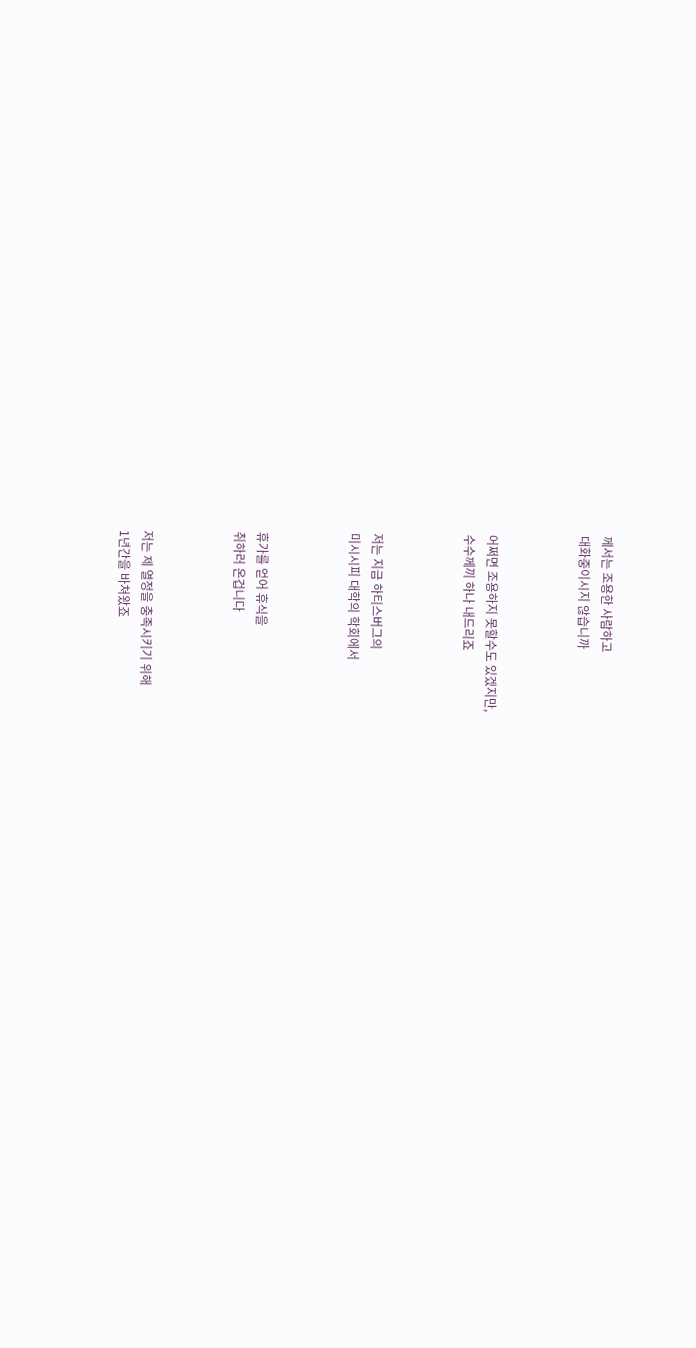께서는 조용한 사람하고
대화중이시지 않습니까



어쩌면 조용하지 못할수도 있겠지만,
수수께끼 하나 내드리죠



저는 지금 하티스버그의
미시시피 대학의 학회에서



휴가를 얻어 휴식을
취하러 온겁니다



저는 제 열정을 충족시키기 위해
1년간을 바쳐왔죠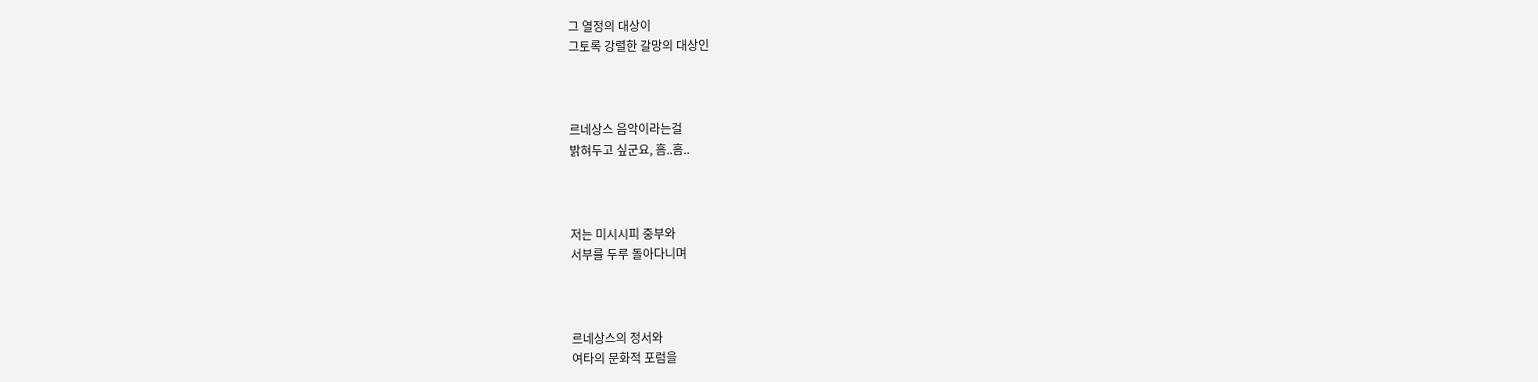그 열정의 대상이
그토록 강렬한 갈망의 대상인



르네상스 음악이라는걸
밝혀두고 싶군요, 흠..흠..



저는 미시시피 중부와
서부를 두루 돌아다니며



르네상스의 정서와
여타의 문화적 포럼을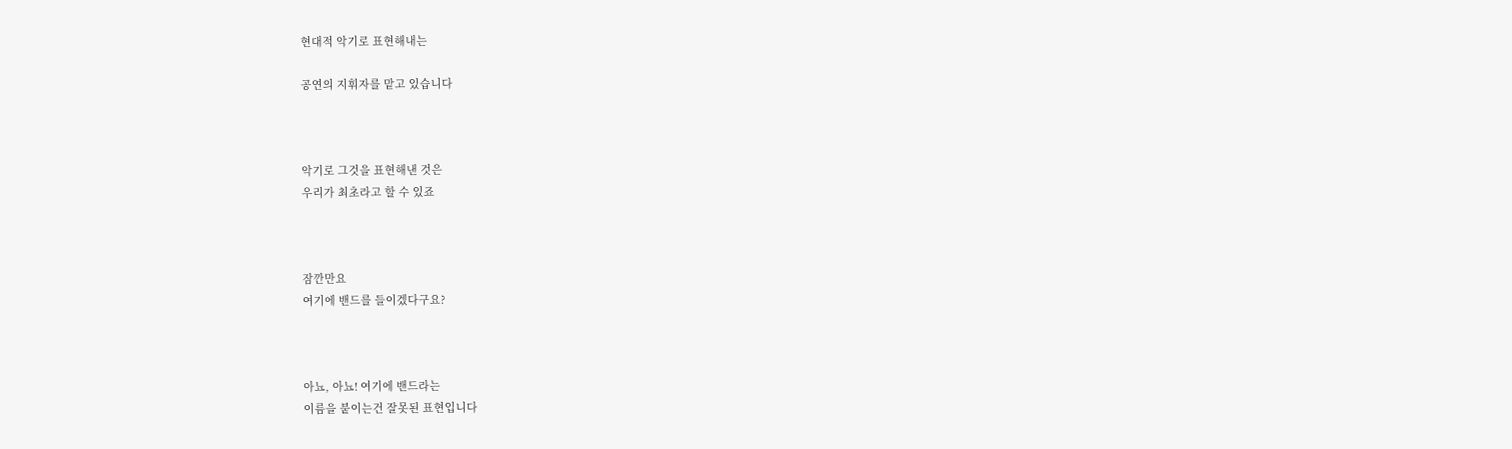현대적 악기로 표현해내는

공연의 지휘자를 맡고 있습니다



악기로 그것을 표현해낸 것은
우리가 최초라고 할 수 있죠



잠깐만요
여기에 밴드를 들이겠다구요?



아뇨, 아뇨! 여기에 밴드라는
이름을 붙이는건 잘못된 표현입니다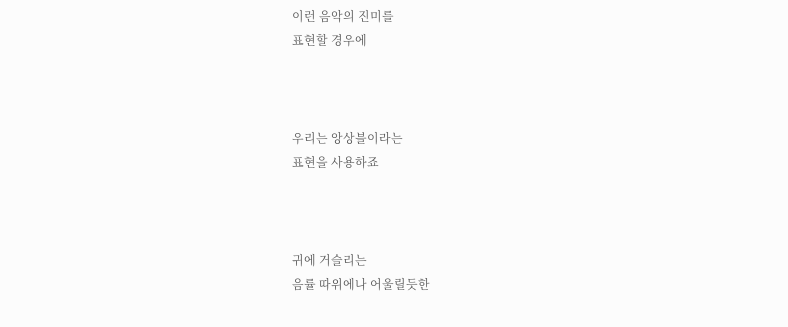이런 음악의 진미를
표현할 경우에



우리는 앙상블이라는
표현을 사용하죠



귀에 거슬리는
음률 따위에나 어울릴듯한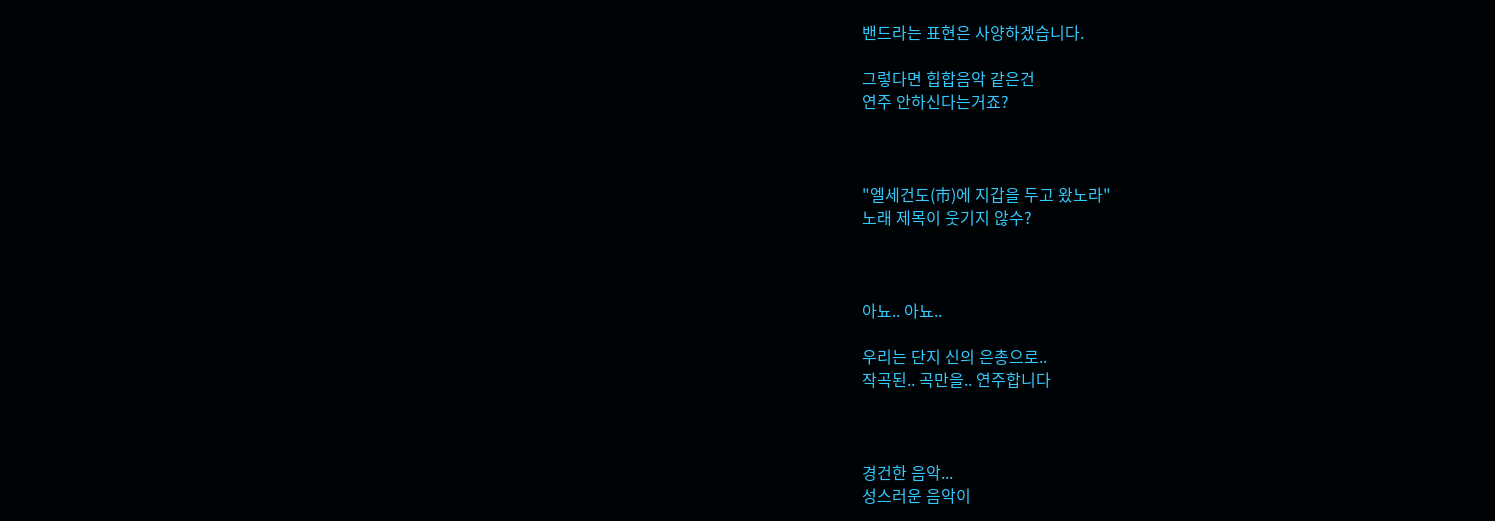밴드라는 표현은 사양하겠습니다.

그렇다면 힙합음악 같은건
연주 안하신다는거죠?



"엘세건도(市)에 지갑을 두고 왔노라"
노래 제목이 웃기지 않수?



아뇨.. 아뇨..

우리는 단지 신의 은총으로..
작곡된.. 곡만을.. 연주합니다



경건한 음악...
성스러운 음악이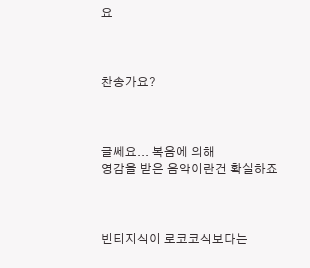요



찬송가요?



글쎄요... 복음에 의해
영감을 받은 음악이란건 확실하죠



빈티지식이 로코코식보다는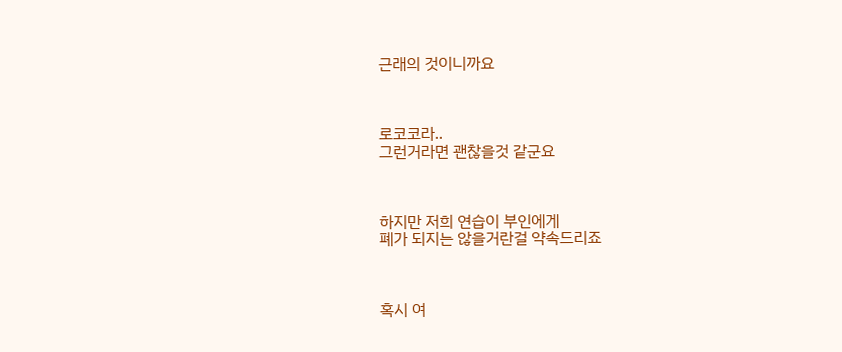근래의 것이니까요



로코코라..
그런거라면 괜찮을것 같군요



하지만 저희 연습이 부인에게
폐가 되지는 않을거란걸 약속드리죠



혹시 여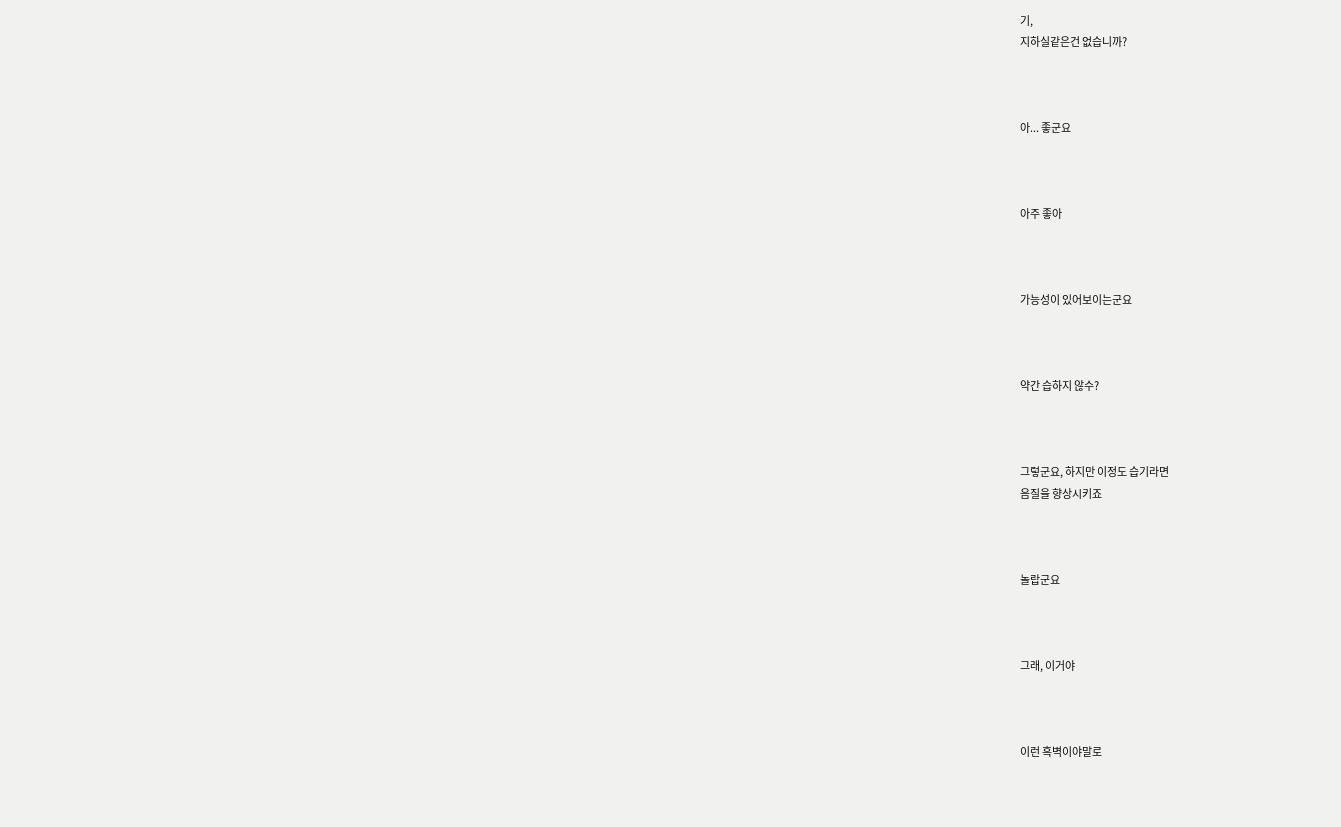기,
지하실같은건 없습니까?



아... 좋군요



아주 좋아



가능성이 있어보이는군요



약간 습하지 않수?



그렇군요, 하지만 이정도 습기라면
음질을 향상시키죠



놀랍군요



그래, 이거야



이런 흑벽이야말로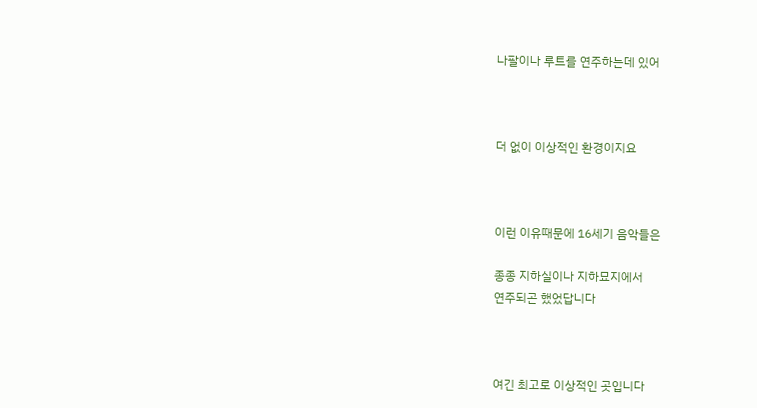나팔이나 루트를 연주하는데 있어



더 없이 이상적인 환경이지요



이런 이유때문에 16세기 음악들은

종종 지하실이나 지하묘지에서
연주되곤 했었답니다



여긴 최고로 이상적인 곳입니다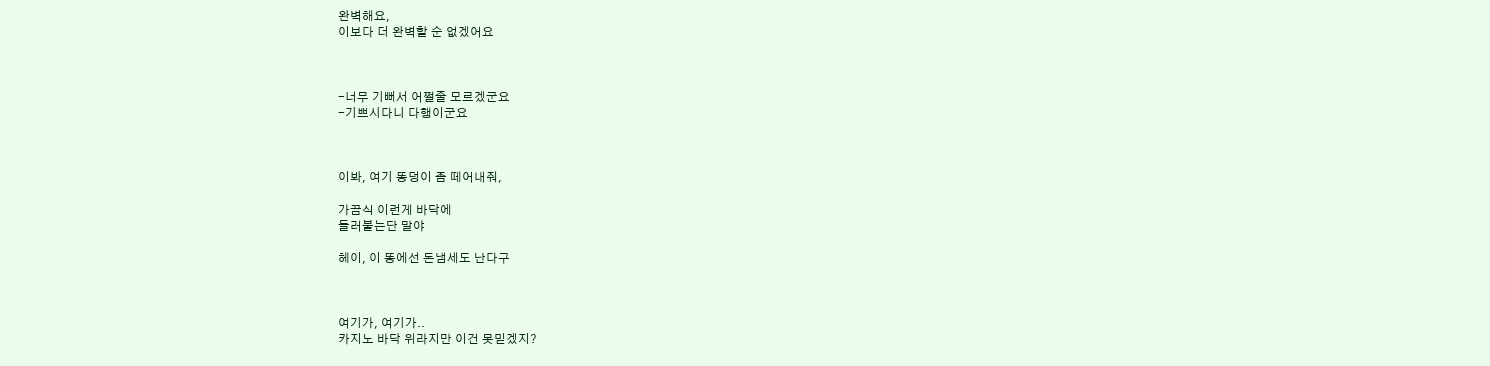완벽해요,
이보다 더 완벽할 순 없겠어요



-너무 기뻐서 어쩔줄 모르겠군요
-기쁘시다니 다행이군요



이봐, 여기 똥덩이 좀 떼어내줘,

가끔식 이런게 바닥에
들러붙는단 말야

헤이, 이 똥에선 돈냄세도 난다구



여기가, 여기가..
카지노 바닥 위라지만 이건 못믿겠지?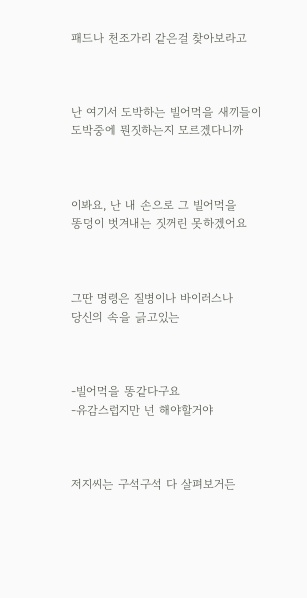패드나 천조가리 같은걸 찾아보라고



난 여기서 도박하는 빌어먹을 새끼들이
도박중에 뭔짓하는지 모르겠다니까



이봐요, 난 내 손으로 그 빌어먹을
똥덩이 벗겨내는 짓꺼린 못하겠어요



그딴 명령은 질병이나 바이러스나
당신의 속을 긁고있는



-빌어먹을 똥같다구요
-유감스럽지만 넌 해야할거야



저지씨는 구석구석 다 살펴보거든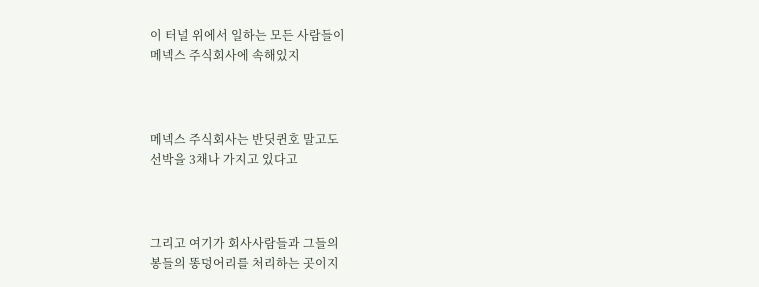이 터널 위에서 일하는 모든 사람들이
메넥스 주식회사에 속해있지



메넥스 주식회사는 반딧퀸호 말고도
선박을 3채나 가지고 있다고



그리고 여기가 회사사람들과 그들의
봉들의 똥덩어리를 처리하는 곳이지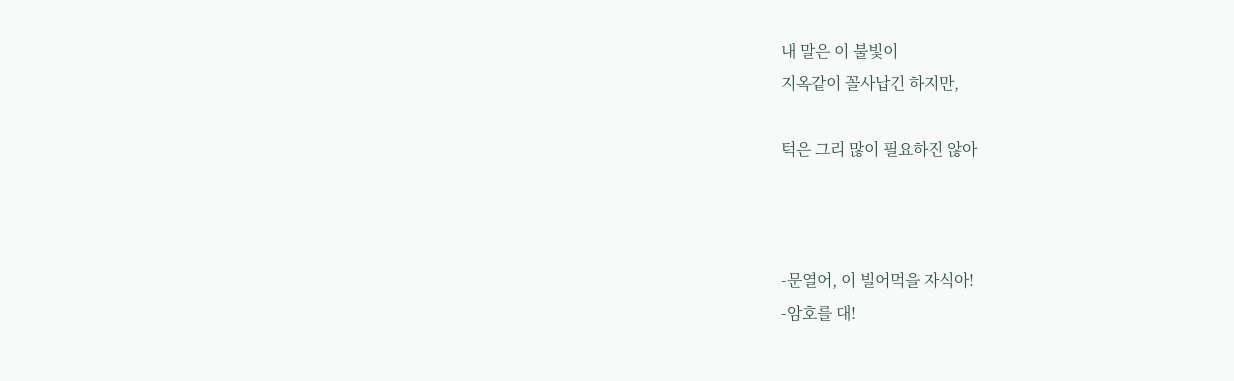내 말은 이 불빛이
지옥같이 꼴사납긴 하지만,

턱은 그리 많이 필요하진 않아



-문열어, 이 빌어먹을 자식아!
-암호를 대!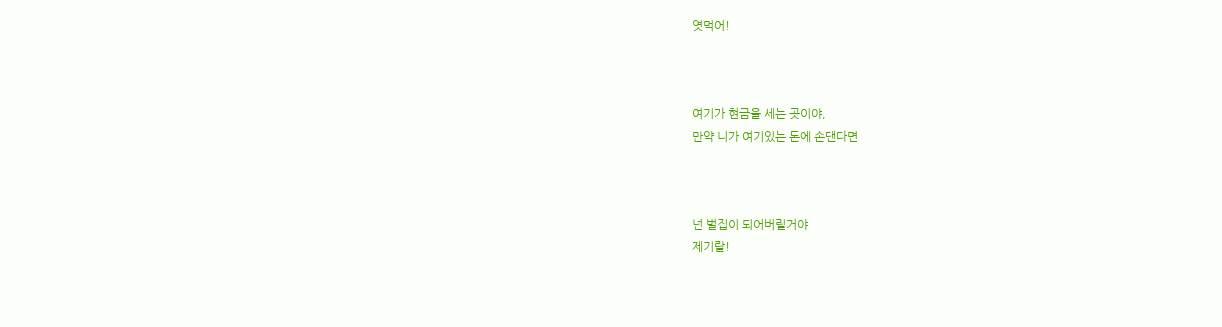엿먹어!



여기가 현금을 세는 곳이야,
만약 니가 여기있는 돈에 손댄다면



넌 벌집이 되어버릴거야
제기랄!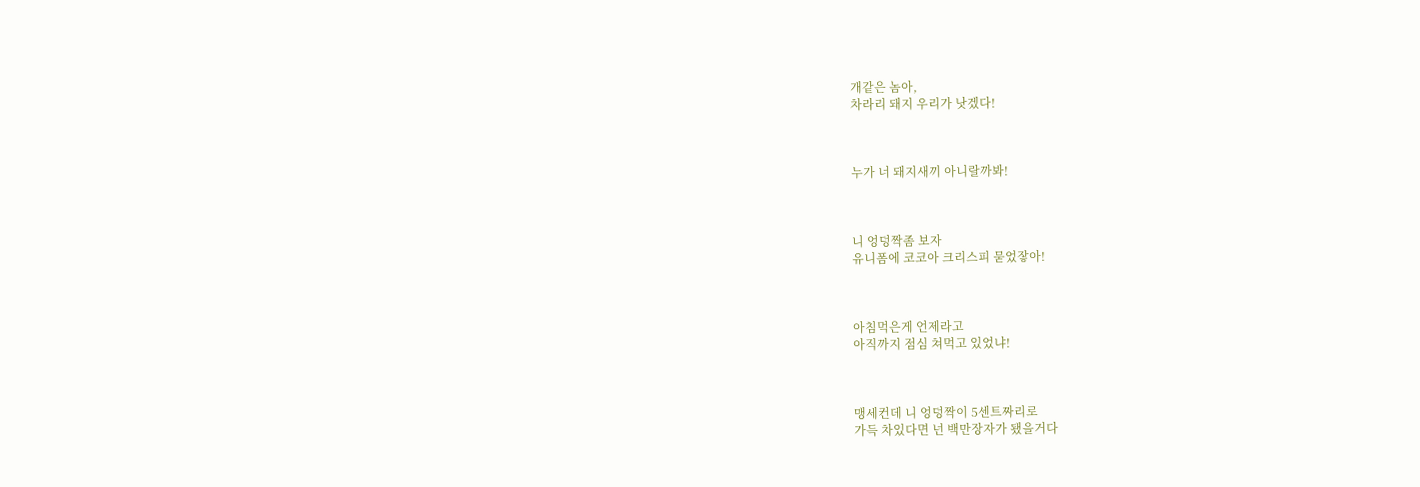개같은 놈아,
차라리 돼지 우리가 낫겠다!



누가 너 돼지새끼 아니랄까봐!



니 엉덩짝좀 보자
유니폼에 코코아 크리스피 묻었잫아!



아침먹은게 언제라고
아직까지 점심 쳐먹고 있었냐!



맹세컨데 니 엉덩짝이 5센트짜리로
가득 차있다면 넌 백만장자가 됐을거다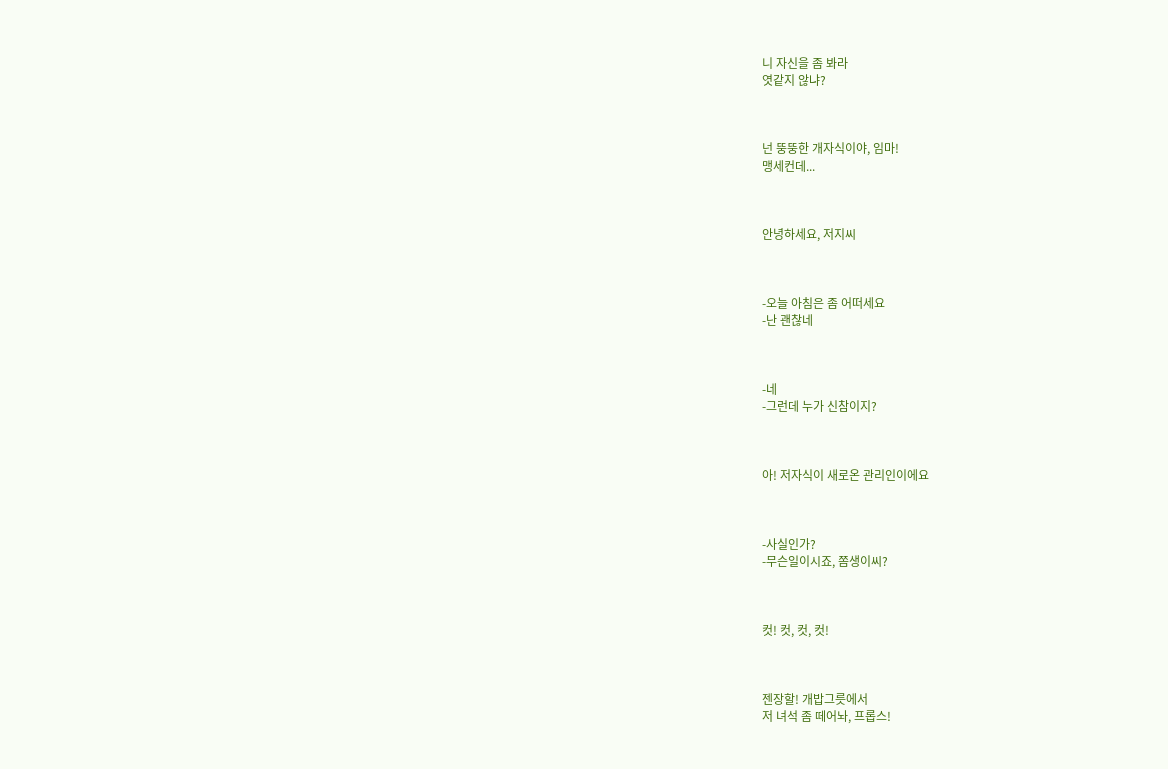니 자신을 좀 봐라
엿같지 않냐?



넌 뚱뚱한 개자식이야, 임마!
맹세컨데...



안녕하세요, 저지씨



-오늘 아침은 좀 어떠세요
-난 괜찮네



-네
-그런데 누가 신참이지?



아! 저자식이 새로온 관리인이에요



-사실인가?
-무슨일이시죠, 쫌생이씨?



컷! 컷, 컷, 컷!



젠장할! 개밥그릇에서
저 녀석 좀 떼어놔, 프롭스!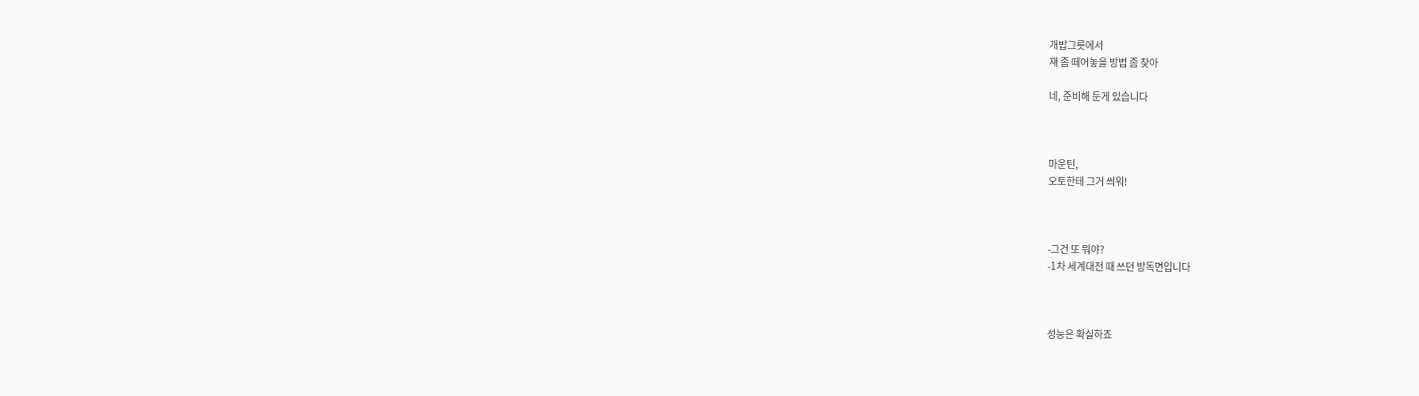개밥그릇에서
쟤 좀 떼어놓을 방법 좀 찾아

네, 준비해 둔게 있습니다



마운틴,
오토한테 그거 씌워!



-그건 또 뭐야?
-1차 세계대전 때 쓰던 방독면입니다



성능은 확실하죠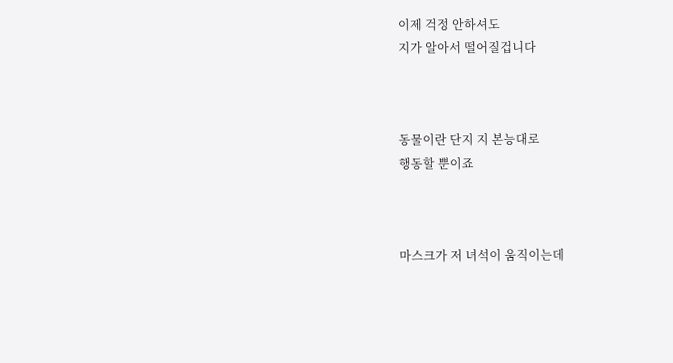이제 걱정 안하셔도
지가 알아서 떨어질겁니다



동물이란 단지 지 본능대로
행동할 뿐이죠



마스크가 저 녀석이 움직이는데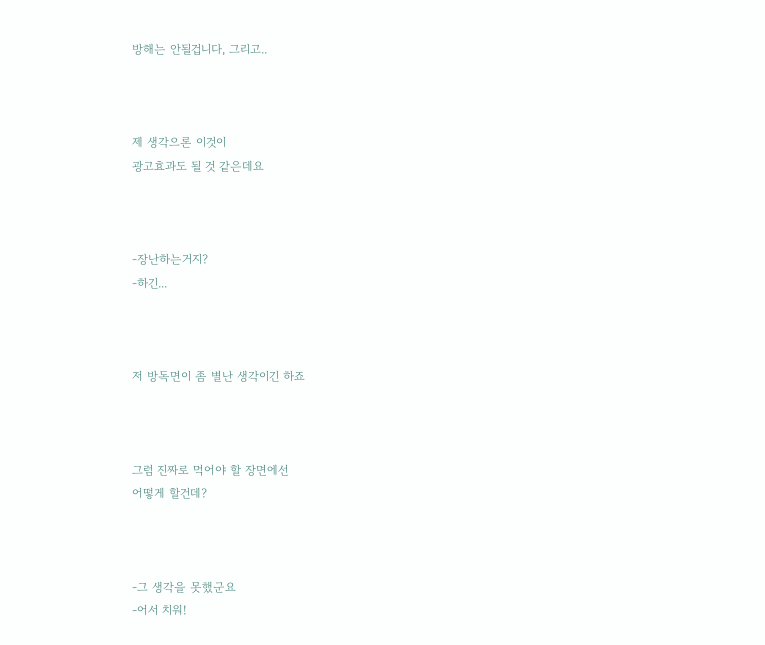방해는 안될겁니다, 그리고..



제 생각으론 이것이
광고효과도 될 것 같은데요



-장난하는거지?
-하긴...



저 방독면이 좀 별난 생각이긴 하죠



그럼 진짜로 먹어야 할 장면에선
어떻게 할건데?



-그 생각을 못했군요
-어서 치워!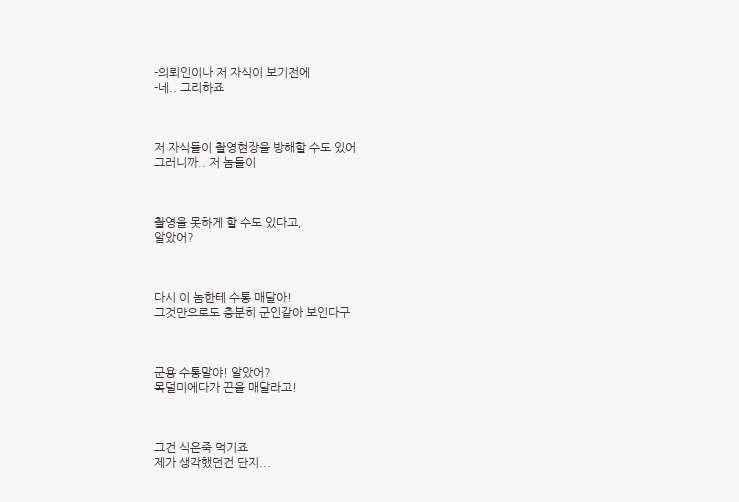-의뢰인이나 저 자식이 보기전에
-네.. 그리하죠



저 자식들이 촬영현장을 방해할 수도 있어
그러니까.. 저 놈들이



촬영을 못하게 할 수도 있다고,
알았어?



다시 이 놈한테 수통 매달아!
그것만으로도 충분히 군인같아 보인다구



군용 수통말야! 알았어?
목덜미에다가 끈을 매달라고!



그건 식은죽 먹기죠
제가 생각했던건 단지...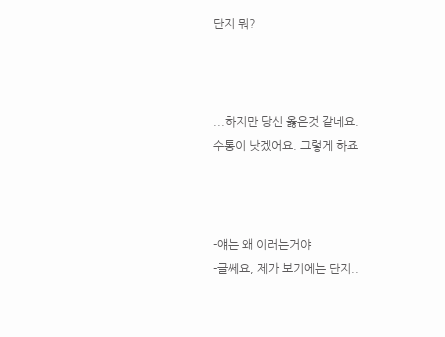단지 뭐?



...하지만 당신 옳은것 같네요.
수통이 낫겠어요. 그렇게 하죠



-얘는 왜 이러는거야
-글쎄요, 제가 보기에는 단지..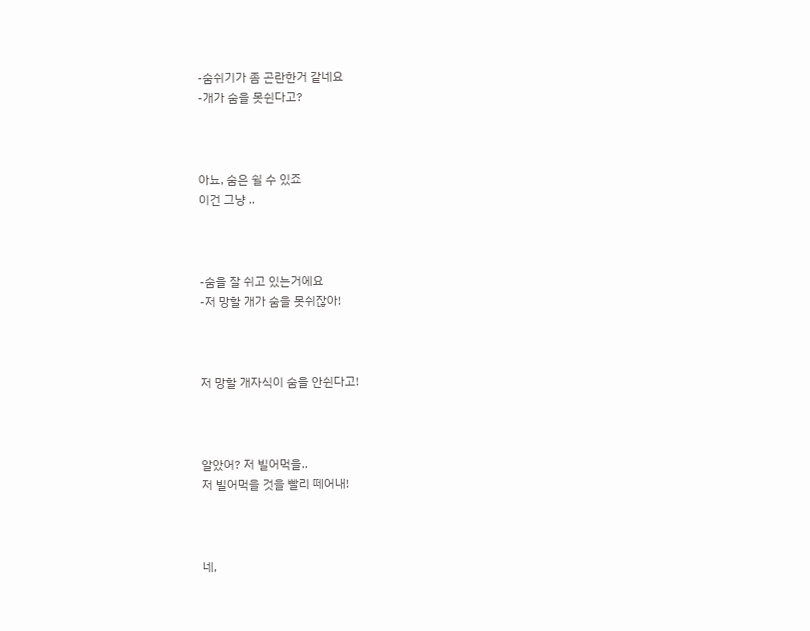-숨쉬기가 좀 곤란한거 같네요
-개가 숨을 못쉰다고?



아뇨, 숨은 쉴 수 있죠
이건 그냥 ..



-숨을 잘 쉬고 있는거에요
-저 망할 개가 숨을 못쉬잖아!



저 망할 개자식이 숨을 안쉰다고!



알았어? 저 빌어먹을..
저 빌어먹을 것을 빨리 떼어내!



네,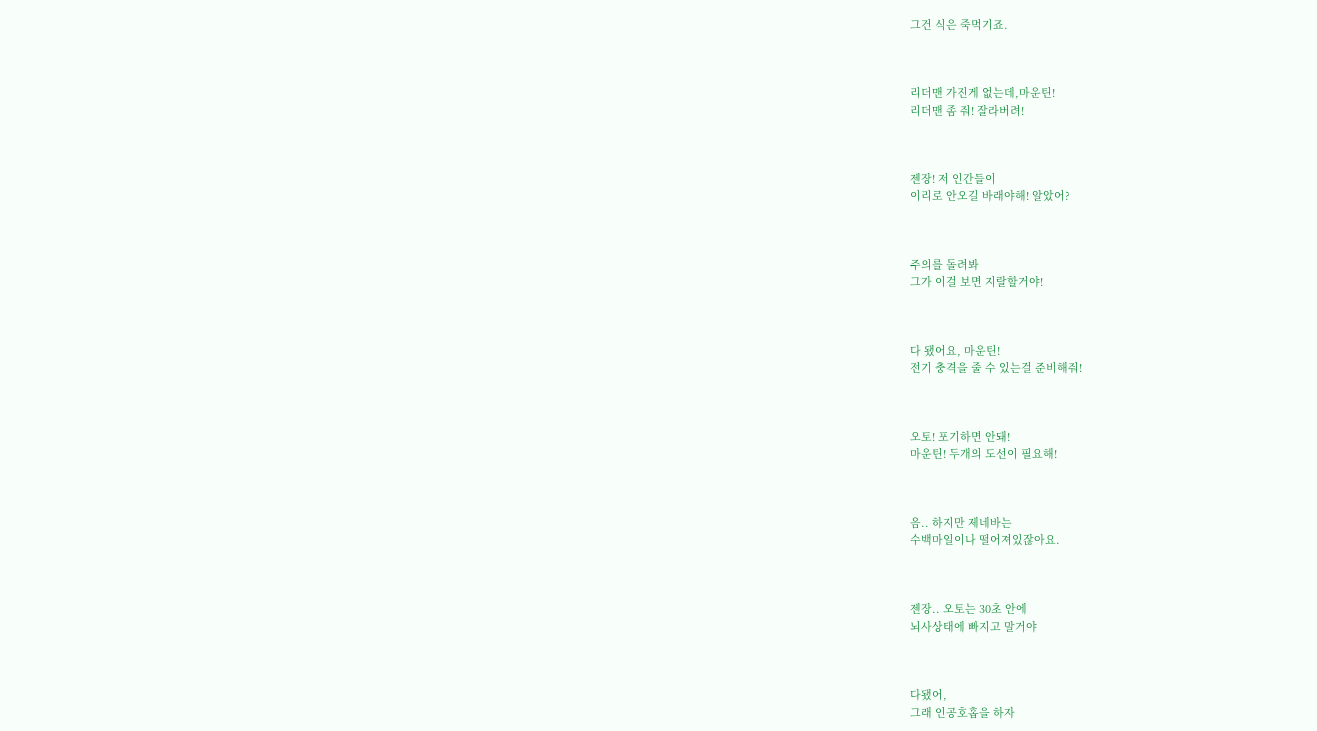그건 식은 죽먹기죠.



리더맨 가진게 없는데,마운틴!
리더맨 좀 줘! 잘라버려!



젠장! 저 인간들이
이리로 안오길 바래야해! 알았어?



주의를 돌려봐
그가 이걸 보면 지랄할거야!



다 됐어요, 마운틴!
전기 충격을 줄 수 있는걸 준비해줘!



오토! 포기하면 안돼!
마운틴! 두개의 도선이 필요해!



음.. 하지만 제네바는
수백마일이나 떨어져있잖아요.



젠장.. 오토는 30초 안에
뇌사상태에 빠지고 말거야



다됐어,
그래 인공호홉을 하자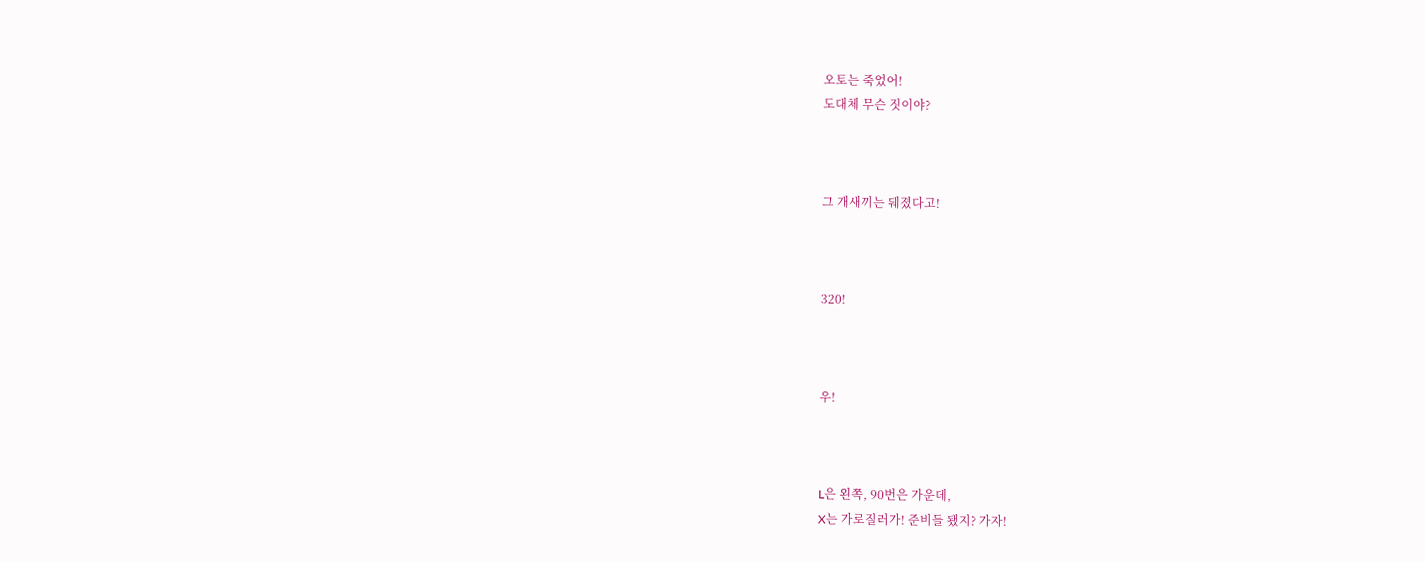오토는 죽었어!
도대체 무슨 짓이야?



그 개새끼는 뒈졌다고!



320!



우!



L은 왼쪽, 90번은 가운데,
X는 가로질러가! 준비들 됐지? 가자!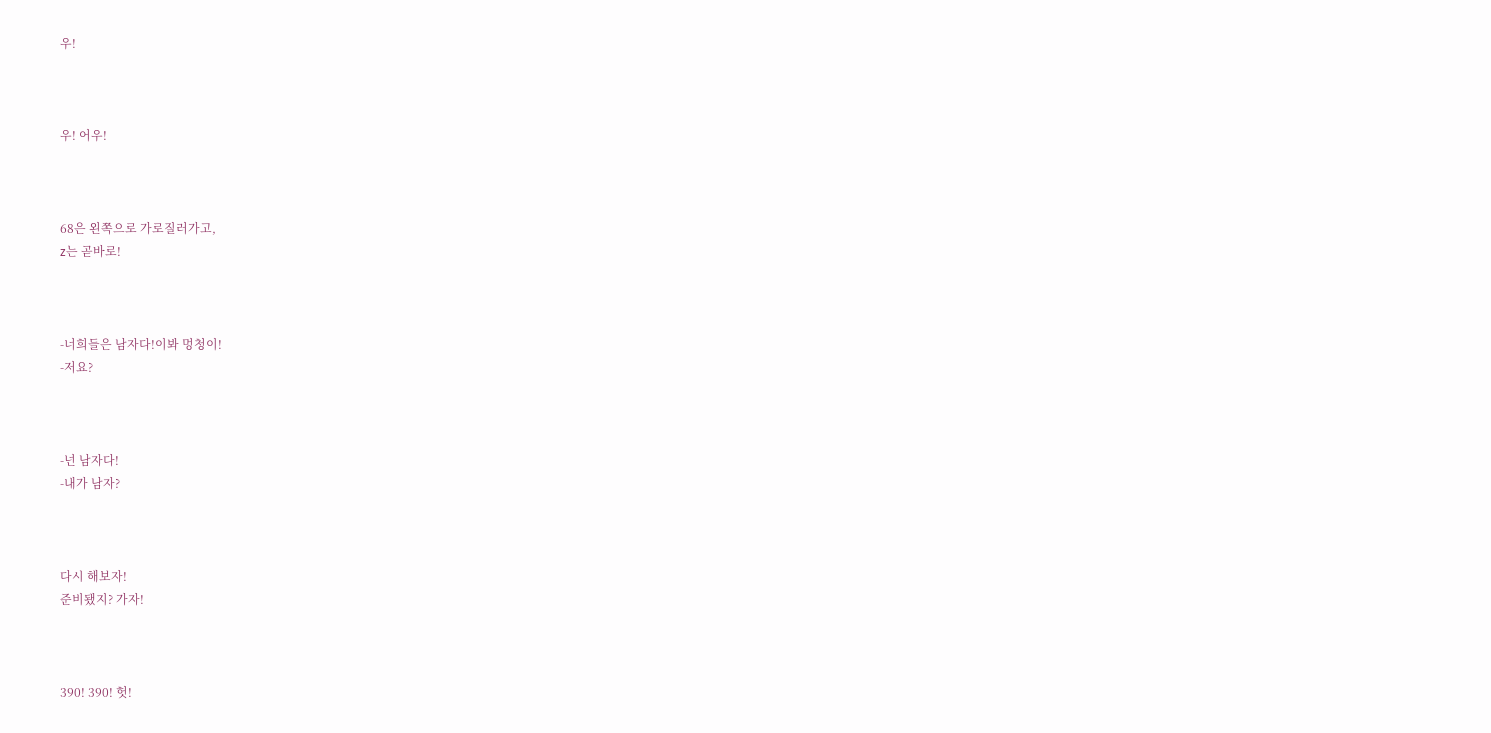우!



우! 어우!



68은 왼쪽으로 가로질러가고,
z는 곧바로!



-너희들은 남자다!이봐 멍청이!
-저요?



-넌 남자다!
-내가 남자?



다시 해보자!
준비됐지? 가자!



390! 390! 헛!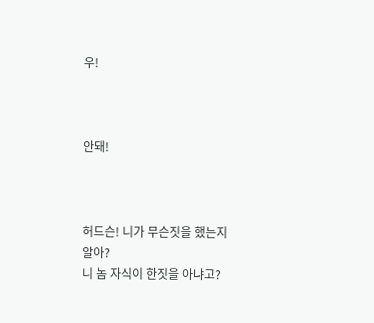우!



안돼!



허드슨! 니가 무슨짓을 했는지 알아?
니 놈 자식이 한짓을 아냐고?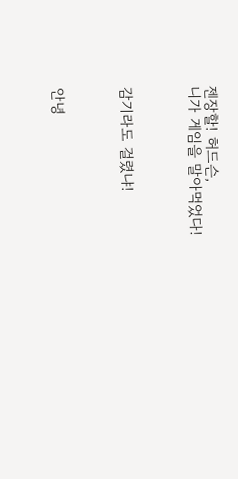젠장할! 허드슨,
니가 게임을 말아먹었다!



감기라도 걸렸냐!



안녕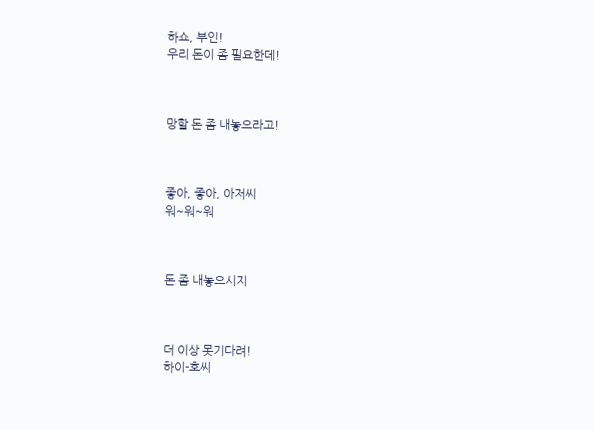하쇼, 부인!
우리 돈이 좀 필요한데!



망할 돈 좀 내놓으라고!



좋아, 좋아, 아저씨
워~워~워



돈 좀 내놓으시지



더 이상 못기다려!
하이-호씨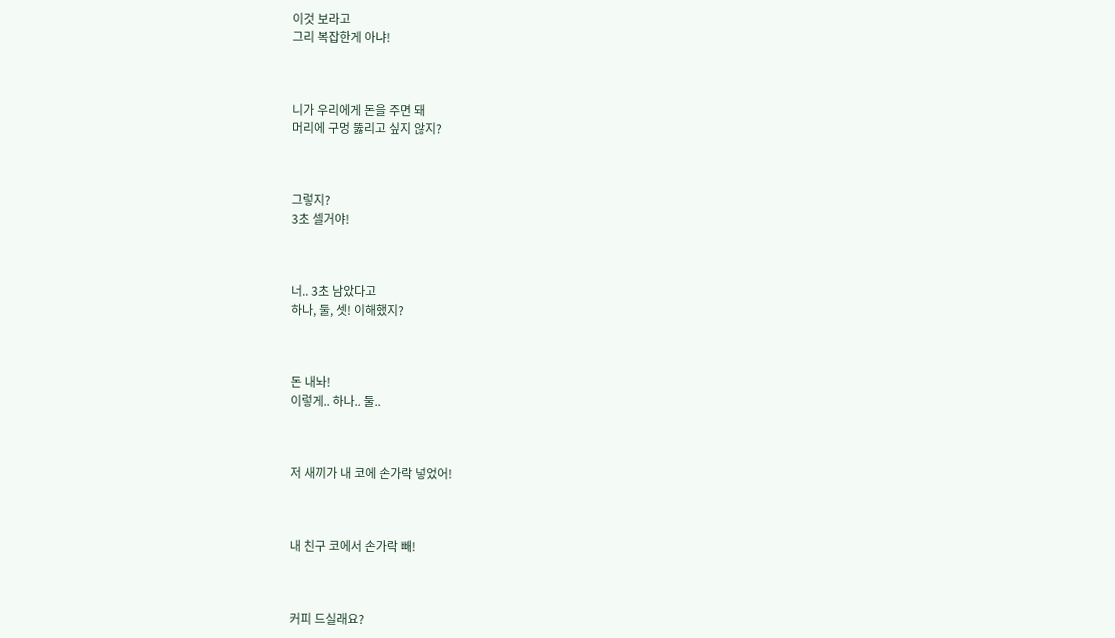이것 보라고
그리 복잡한게 아냐!



니가 우리에게 돈을 주면 돼
머리에 구멍 뚫리고 싶지 않지?



그렇지?
3초 셀거야!



너.. 3초 남았다고
하나, 둘, 셋! 이해했지?



돈 내놔!
이렇게.. 하나.. 둘..



저 새끼가 내 코에 손가락 넣었어!



내 친구 코에서 손가락 빼!



커피 드실래요?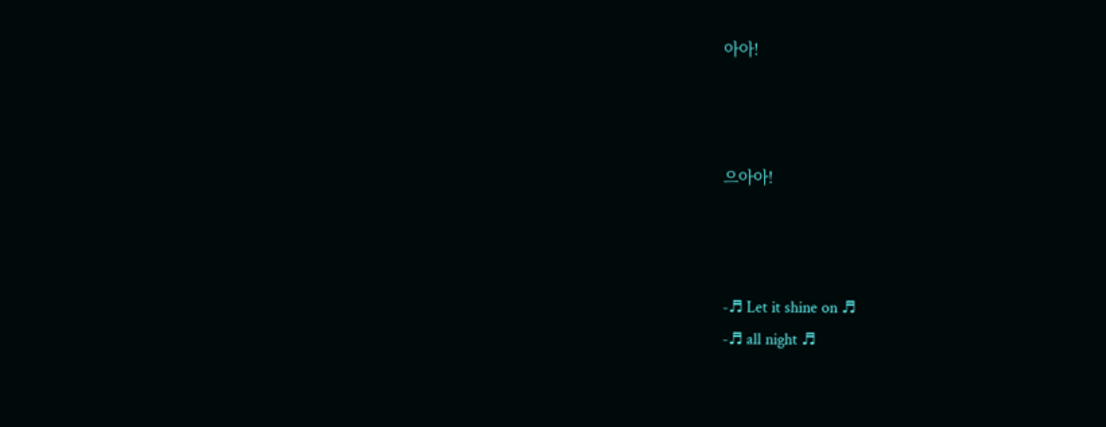아아!



으아아!



-♬ Let it shine on ♬
-♬ all night ♬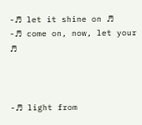-♬ let it shine on ♬
-♬ come on, now, let your ♬



-♬ light from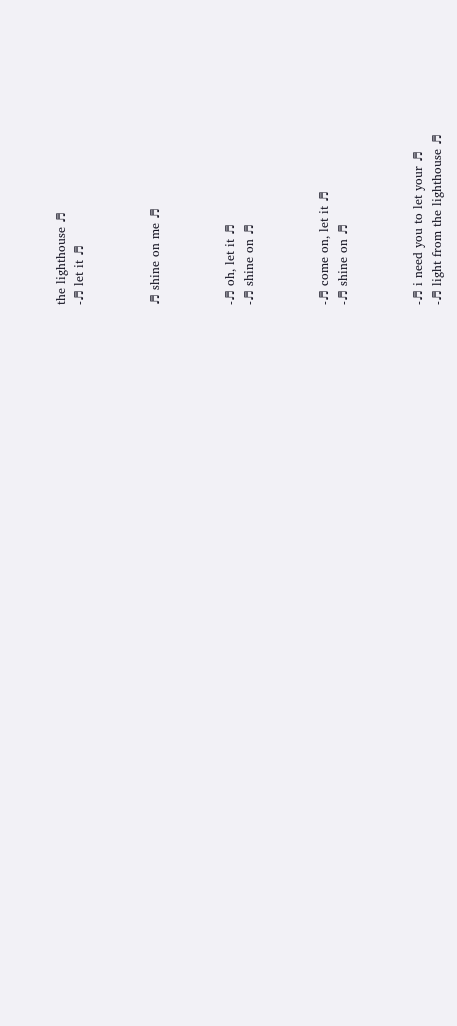the lighthouse ♬
-♬ let it ♬



♬ shine on me ♬



-♬ oh, let it ♬
-♬ shine on ♬



-♬ come on, let it ♬
-♬ shine on ♬



-♬ i need you to let your ♬
-♬ light from the lighthouse ♬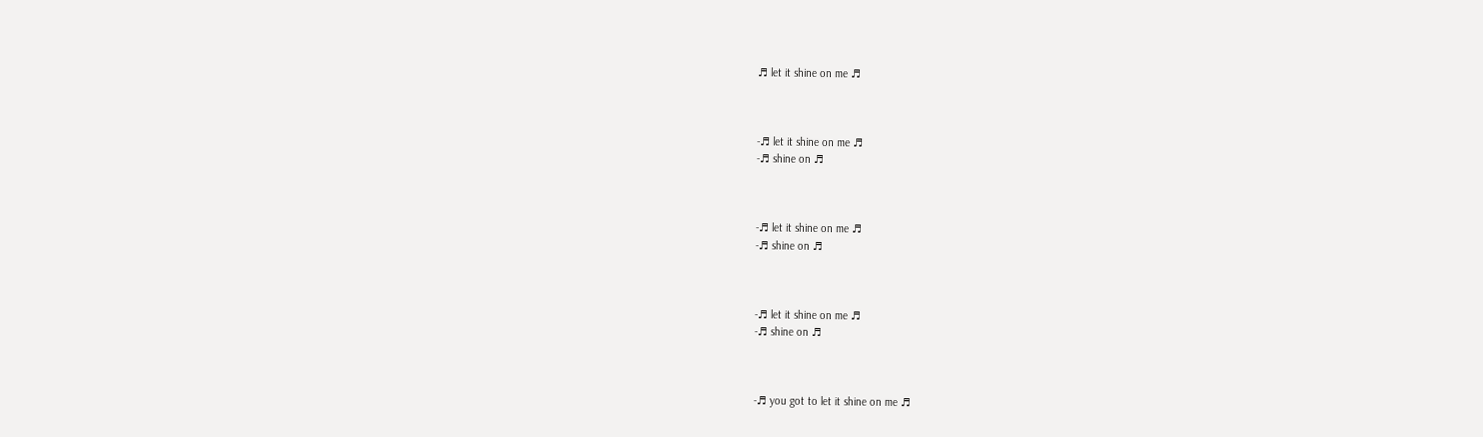♬ let it shine on me ♬



-♬ let it shine on me ♬
-♬ shine on ♬



-♬ let it shine on me ♬
-♬ shine on ♬



-♬ let it shine on me ♬
-♬ shine on ♬



-♬ you got to let it shine on me ♬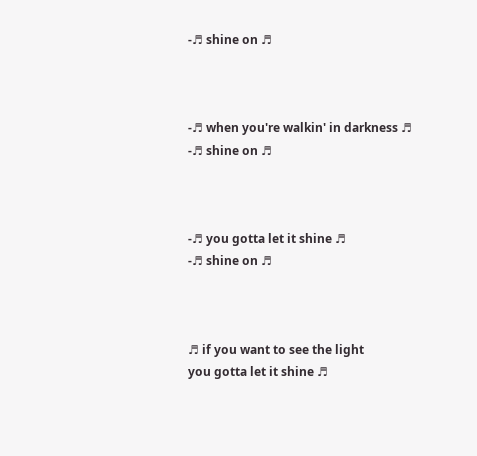-♬ shine on ♬



-♬ when you're walkin' in darkness ♬
-♬ shine on ♬



-♬ you gotta let it shine ♬
-♬ shine on ♬



♬ if you want to see the light
you gotta let it shine ♬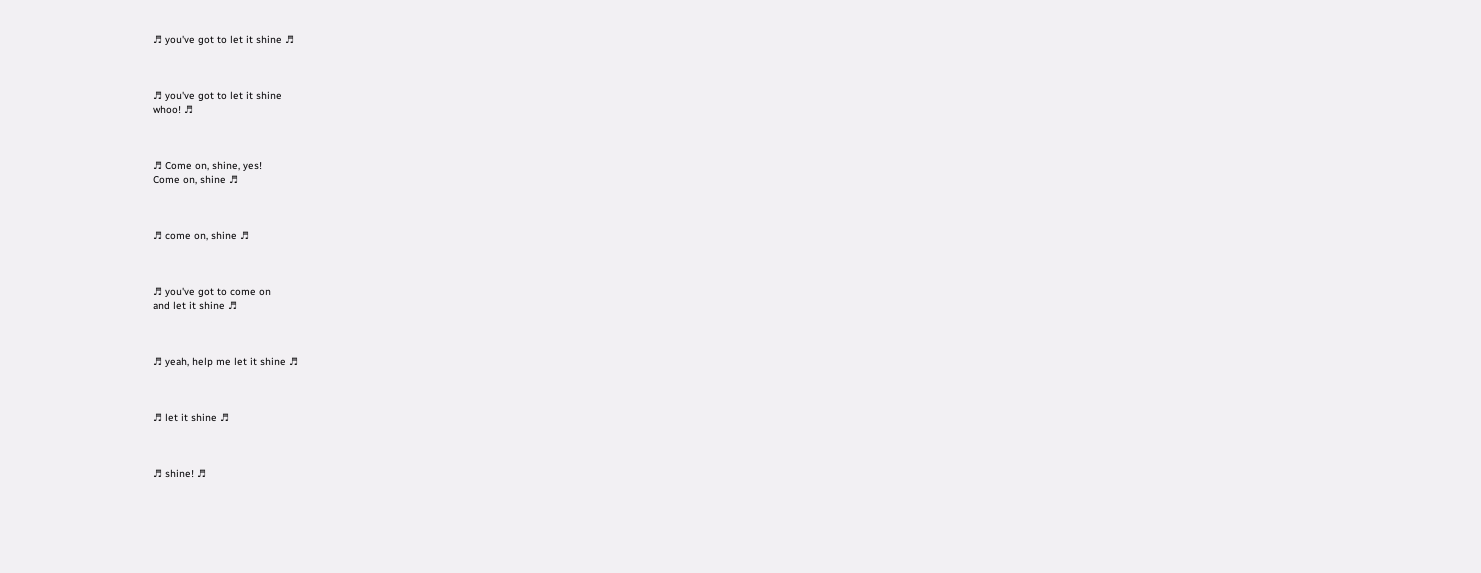♬ you've got to let it shine ♬



♬ you've got to let it shine
whoo! ♬



♬ Come on, shine, yes!
Come on, shine ♬



♬ come on, shine ♬



♬ you've got to come on
and let it shine ♬



♬ yeah, help me let it shine ♬



♬ let it shine ♬



♬ shine! ♬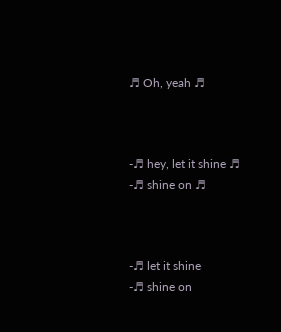♬ Oh, yeah ♬



-♬ hey, let it shine ♬
-♬ shine on ♬



-♬ let it shine
-♬ shine on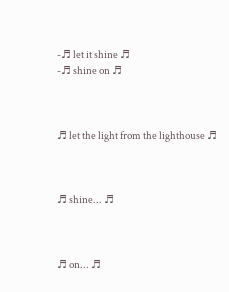-♬ let it shine ♬
-♬ shine on ♬



♬ let the light from the lighthouse ♬



♬ shine... ♬



♬ on... ♬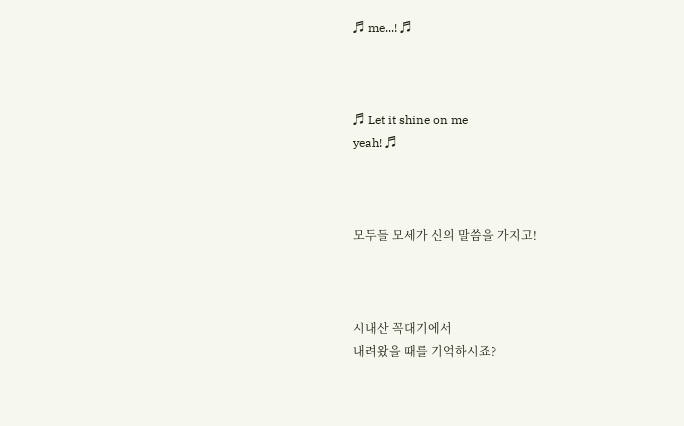♬ me...! ♬



♬ Let it shine on me
yeah! ♬



모두들 모세가 신의 말씀을 가지고!



시내산 꼭대기에서
내려왔을 때를 기억하시죠?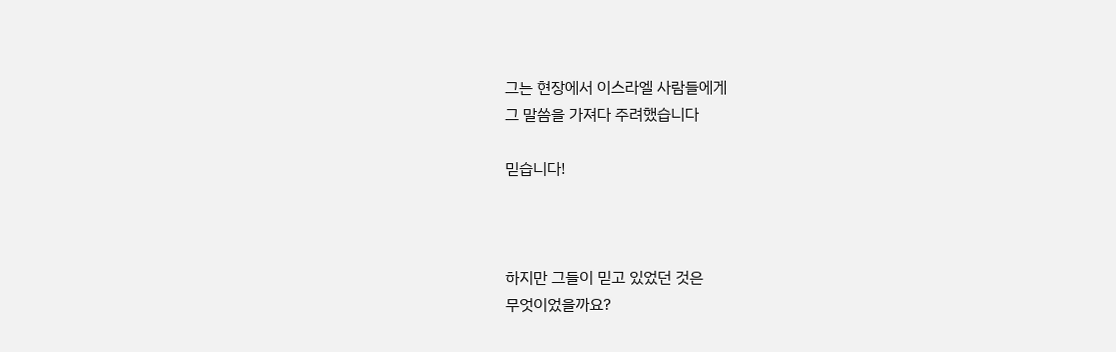그는 현장에서 이스라엘 사람들에게
그 말씀을 가져다 주려했습니다

믿습니다!



하지만 그들이 믿고 있었던 것은
무엇이었을까요?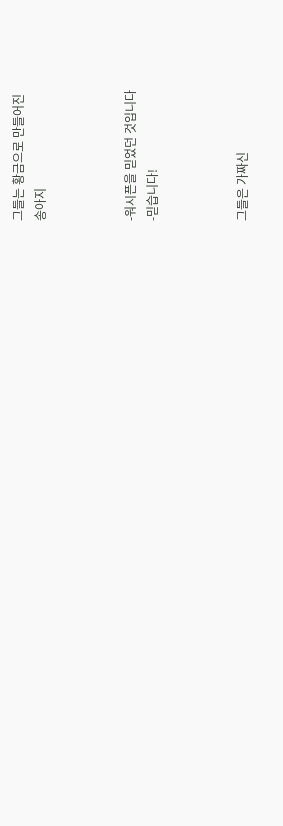그들는 황금으로 만들어진
송아지



-워시픈을 믿었던 것입니다
-믿습니다!



그들은 가짜신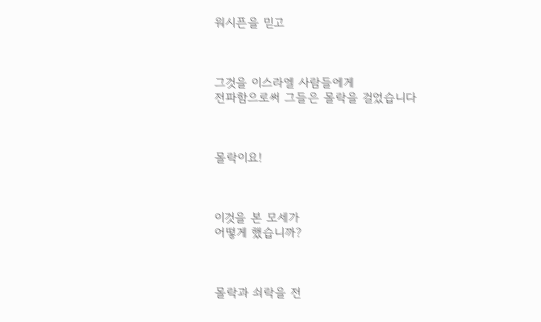워시픈을 믿고



그것을 이스라엘 사람들에게
전파함으로써 그들은 몰락을 걸었습니다



몰락이요!



이것을 본 모세가
어떻게 했습니까?



몰락과 쇠락을 전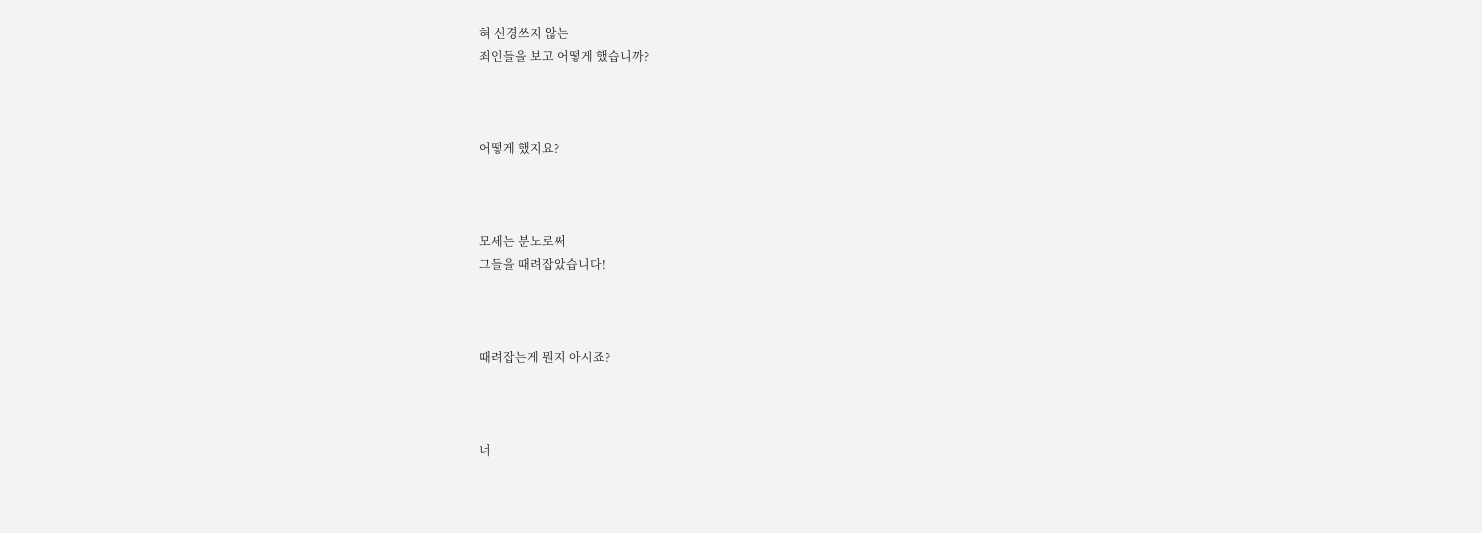혀 신경쓰지 않는
죄인들을 보고 어떻게 했습니까?



어떻게 했지요?



모세는 분노로써
그들을 때려잡았습니다!



때려잡는게 뭔지 아시죠?



너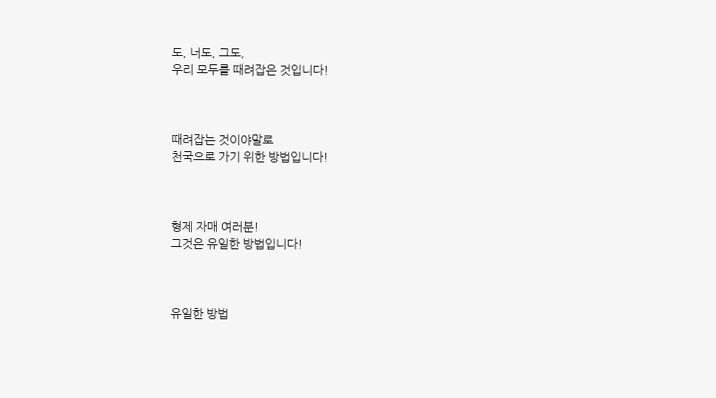도, 너도, 그도,
우리 모두를 때려잡은 것입니다!



때려잡는 것이야말로
천국으로 가기 위한 방법입니다!



형제 자매 여러분!
그것은 유일한 방법입니다!



유일한 방법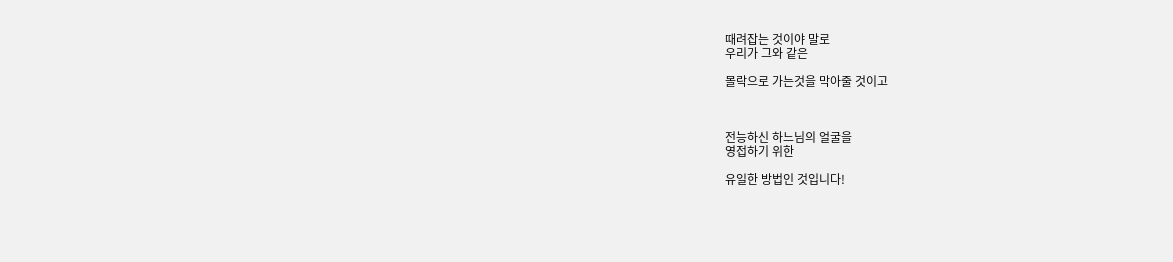때려잡는 것이야 말로
우리가 그와 같은

몰락으로 가는것을 막아줄 것이고



전능하신 하느님의 얼굴을
영접하기 위한

유일한 방법인 것입니다!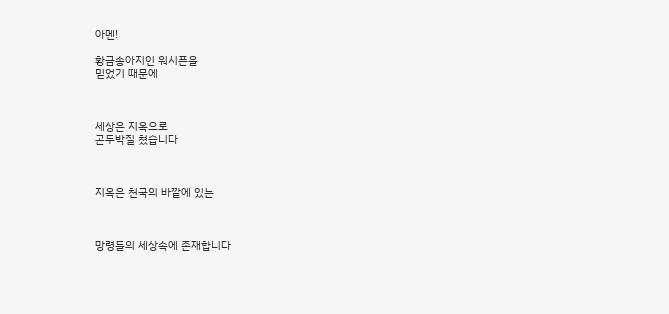아멘!

황금송아지인 워시픈을
믿었기 때문에



세상은 지옥으로
곤두박질 쳤습니다



지옥은 천국의 바깥에 있는



망령들의 세상속에 존재합니다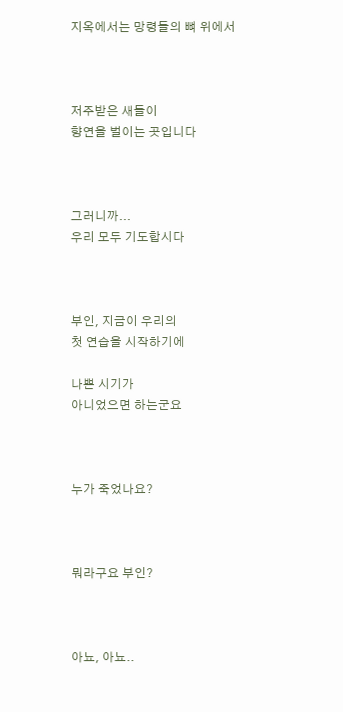지옥에서는 망령들의 뼈 위에서



저주받은 새들이
향연을 벌이는 곳입니다



그러니까...
우리 모두 기도합시다



부인, 지금이 우리의
첫 연습을 시작하기에

나쁜 시기가
아니었으면 하는군요



누가 죽었나요?



뭐라구요 부인?



아뇨, 아뇨..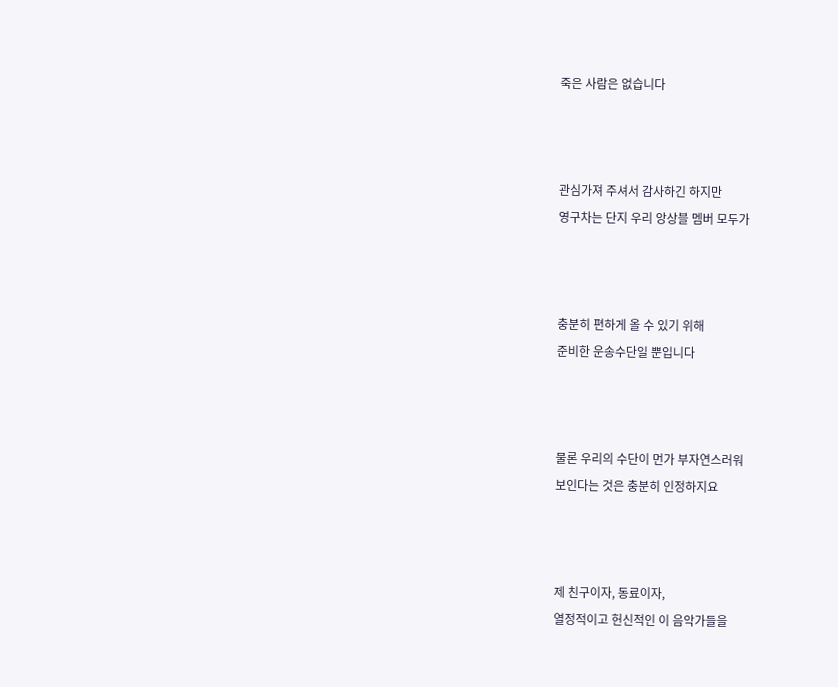죽은 사람은 없습니다



관심가져 주셔서 감사하긴 하지만
영구차는 단지 우리 앙상블 멤버 모두가



충분히 편하게 올 수 있기 위해
준비한 운송수단일 뿐입니다



물론 우리의 수단이 먼가 부자연스러워
보인다는 것은 충분히 인정하지요



제 친구이자, 동료이자,
열정적이고 헌신적인 이 음악가들을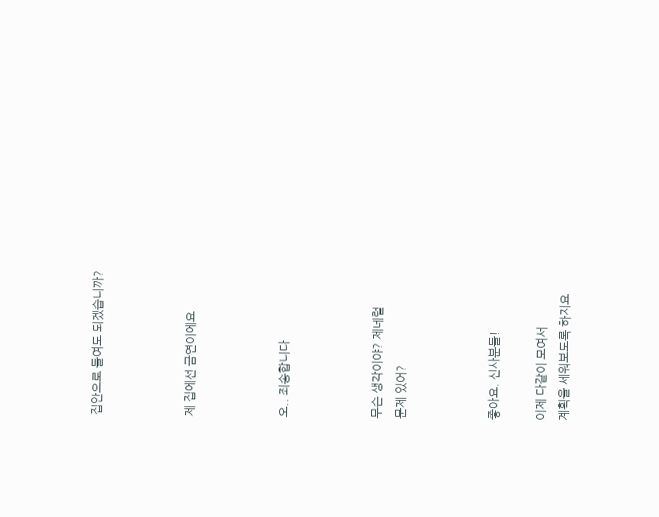집안으로 들여도 되겠습니까?



제 집에선 금연이에요



오.. 죄송합니다



무슨 생각이야? 제네럴
문제 있어?



좋아요. 신사분들!

이제 다같이 모여서
계획을 세워보도록 하지요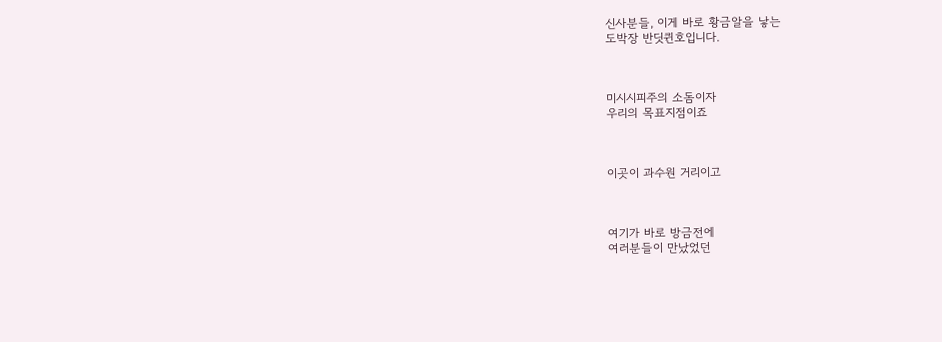신사분들, 이게 바로 황금알을 낳는
도박장 반딧퀸호입니다.



미시시피주의 소돔이자
우리의 목표지점이죠



이곳이 과수원 거리이고



여기가 바로 방금전에
여러분들이 만났었던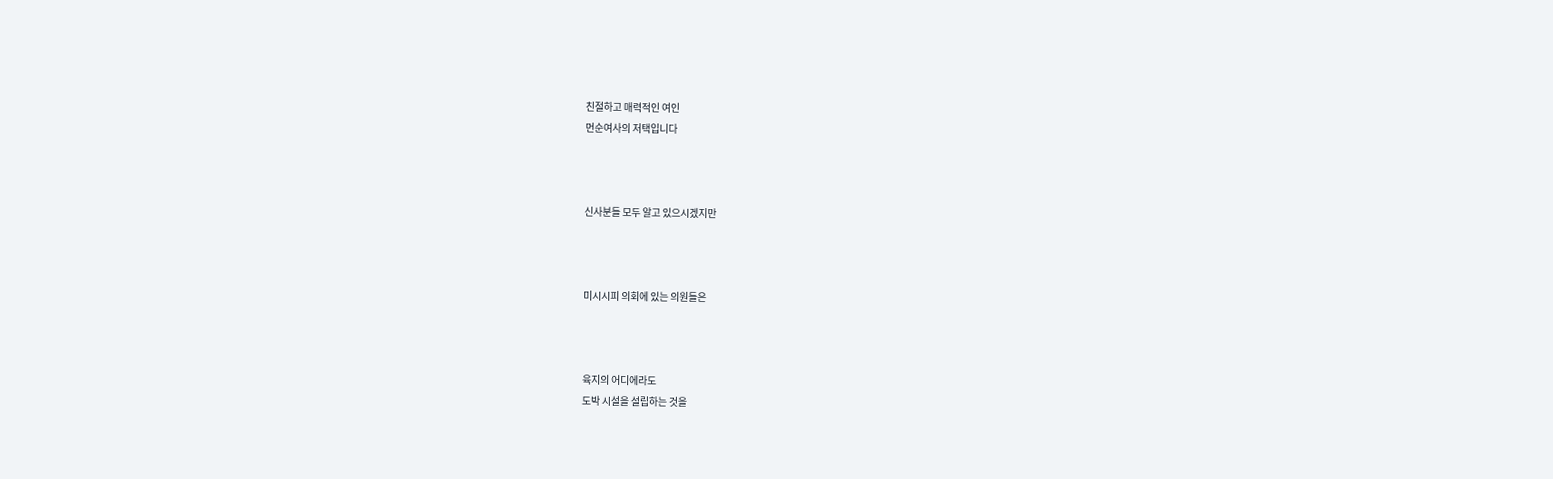친절하고 매력적인 여인
먼순여사의 저택입니다



신사분들 모두 알고 있으시겠지만



미시시피 의회에 있는 의원들은



육지의 어디에라도
도박 시설을 설립하는 것을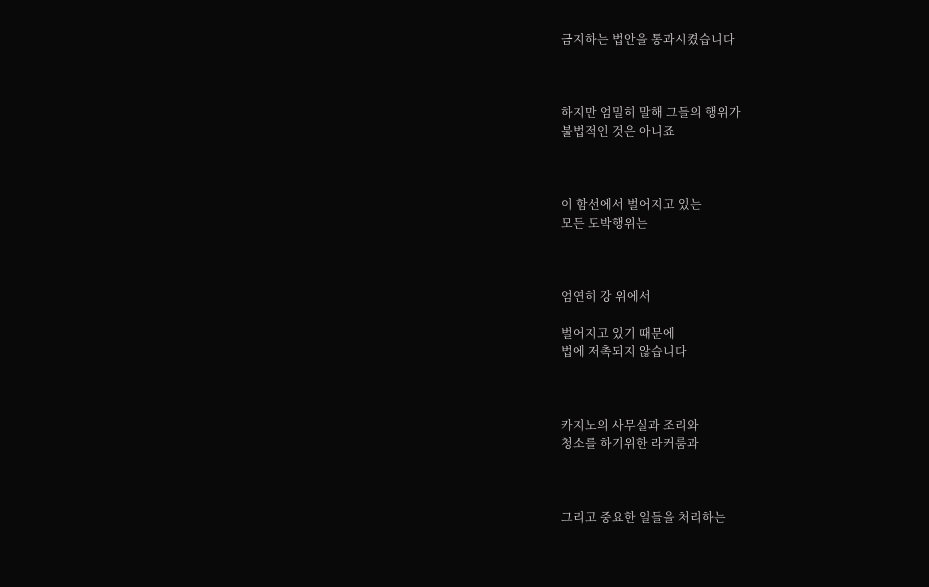금지하는 법안을 통과시켰습니다



하지만 엄밀히 말해 그들의 행위가
불법적인 것은 아니죠



이 함선에서 벌어지고 있는
모든 도박행위는



엄연히 강 위에서

벌어지고 있기 때문에
법에 저촉되지 않습니다



카지노의 사무실과 조리와
청소를 하기위한 라커룸과



그리고 중요한 일들을 처리하는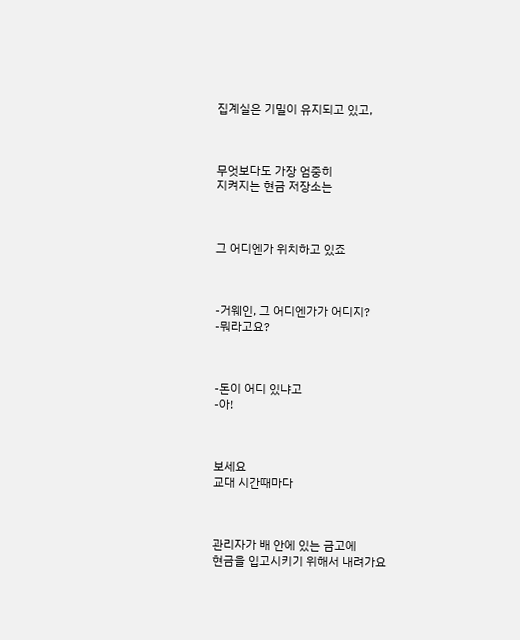집계실은 기밀이 유지되고 있고,



무엇보다도 가장 엄중히
지켜지는 현금 저장소는



그 어디엔가 위치하고 있죠



-거웨인, 그 어디엔가가 어디지?
-뭐라고요?



-돈이 어디 있냐고
-아!



보세요
교대 시간때마다



관리자가 배 안에 있는 금고에
현금을 입고시키기 위해서 내려가요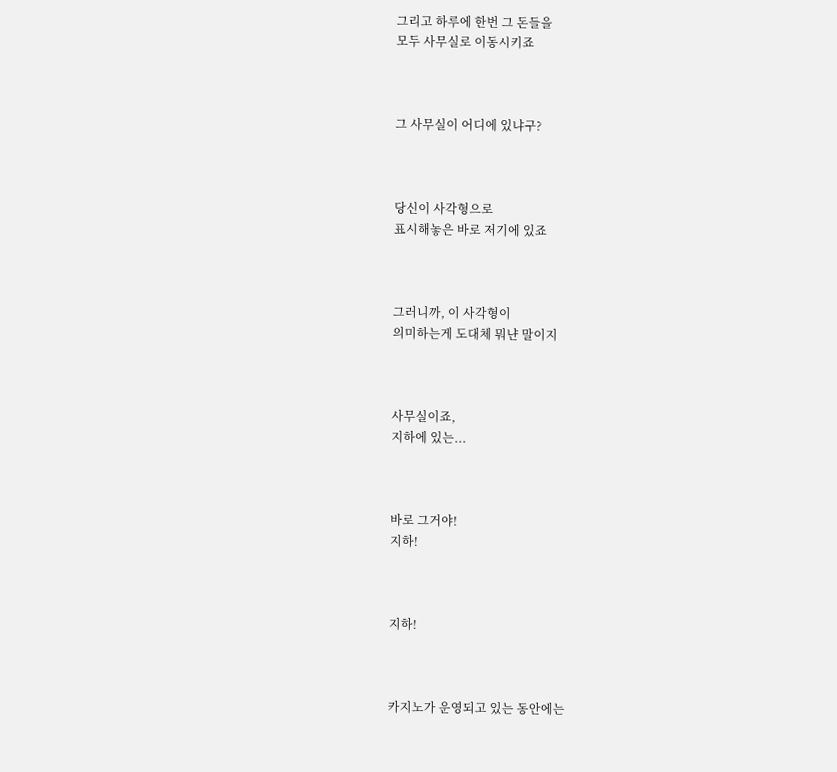그리고 하루에 한번 그 돈들을
모두 사무실로 이동시키죠



그 사무실이 어디에 있냐구?



당신이 사각형으로
표시해놓은 바로 저기에 있죠



그러니까, 이 사각형이
의미하는게 도대체 뭐냔 말이지



사무실이죠,
지하에 있는...



바로 그거야!
지하!



지하!



카지노가 운영되고 있는 동안에는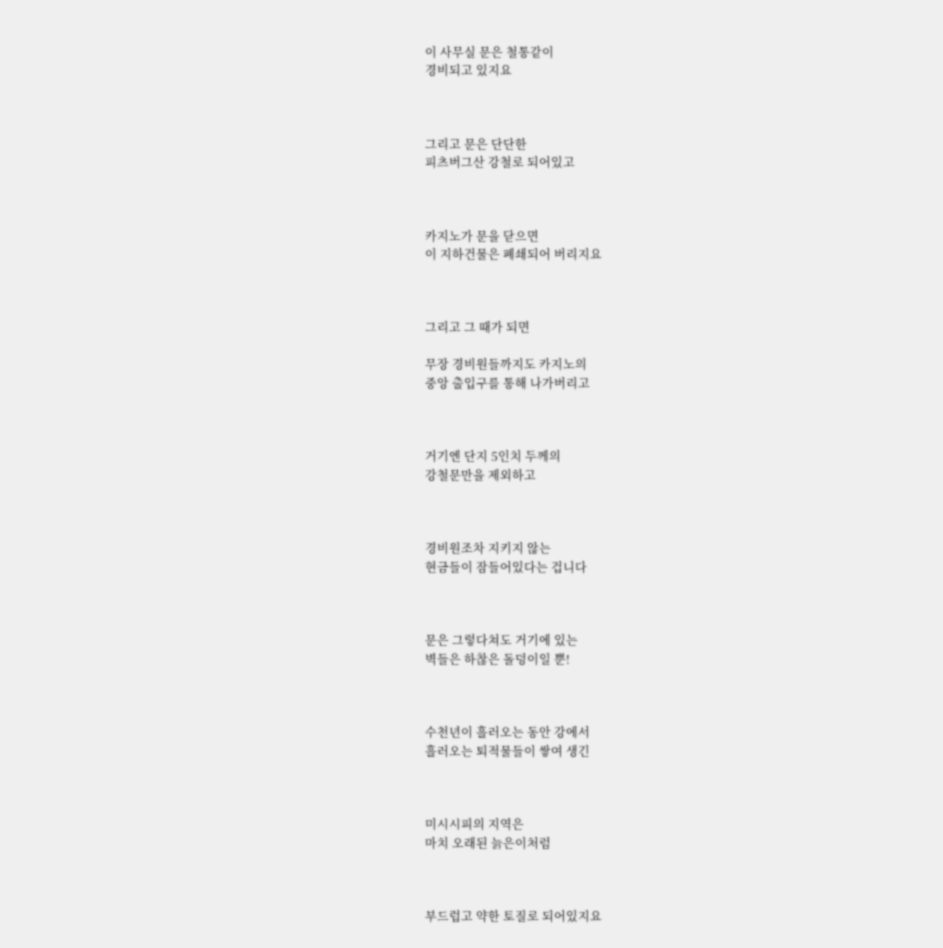이 사무실 문은 철통같이
경비되고 있지요



그리고 문은 단단한
피츠버그산 강철로 되어있고



카지노가 문을 닫으면
이 지하건물은 폐쇄되어 버리지요



그리고 그 때가 되면

무장 경비원들까지도 카지노의
중앙 출입구를 통해 나가버리고



거기엔 단지 5인치 두께의
강철문만을 제외하고



경비원조차 지키지 않는
현금들이 잠들어있다는 겁니다



문은 그렇다쳐도 거기에 있는
벽들은 하찮은 돌덩이일 뿐!



수천년이 흘러오는 동안 강에서
흘러오는 퇴적물들이 쌓여 생긴



미시시피의 지역은
마치 오래된 늙은이처럼



부드럽고 약한 토질로 되어있지요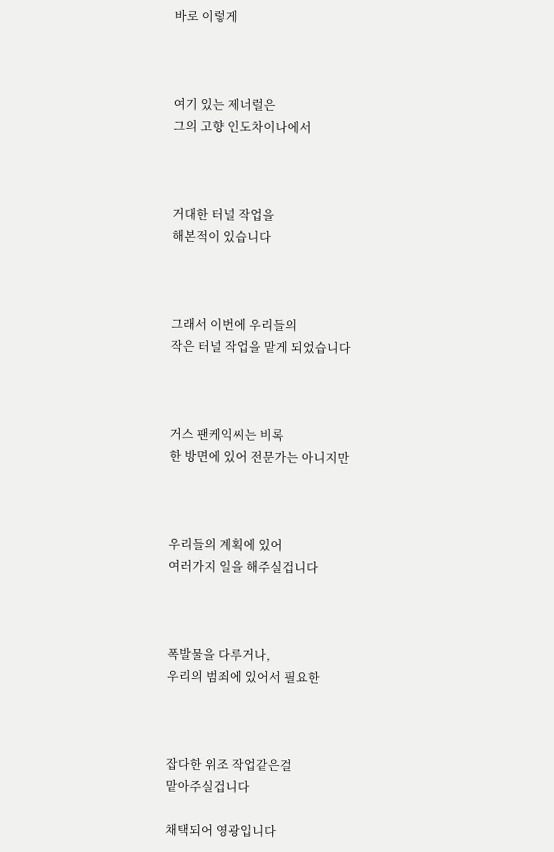바로 이렇게



여기 있는 제너럴은
그의 고향 인도차이나에서



거대한 터널 작업을
해본적이 있습니다



그래서 이번에 우리들의
작은 터널 작업을 맡게 되었습니다



거스 팬케익씨는 비록
한 방면에 있어 전문가는 아니지만



우리들의 계획에 있어
여러가지 일을 해주실겁니다



폭발물을 다루거나,
우리의 범죄에 있어서 필요한



잡다한 위조 작업같은걸
맡아주실겁니다

채택되어 영광입니다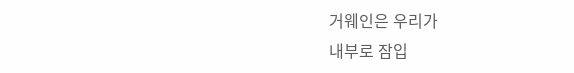거웨인은 우리가
내부로 잠입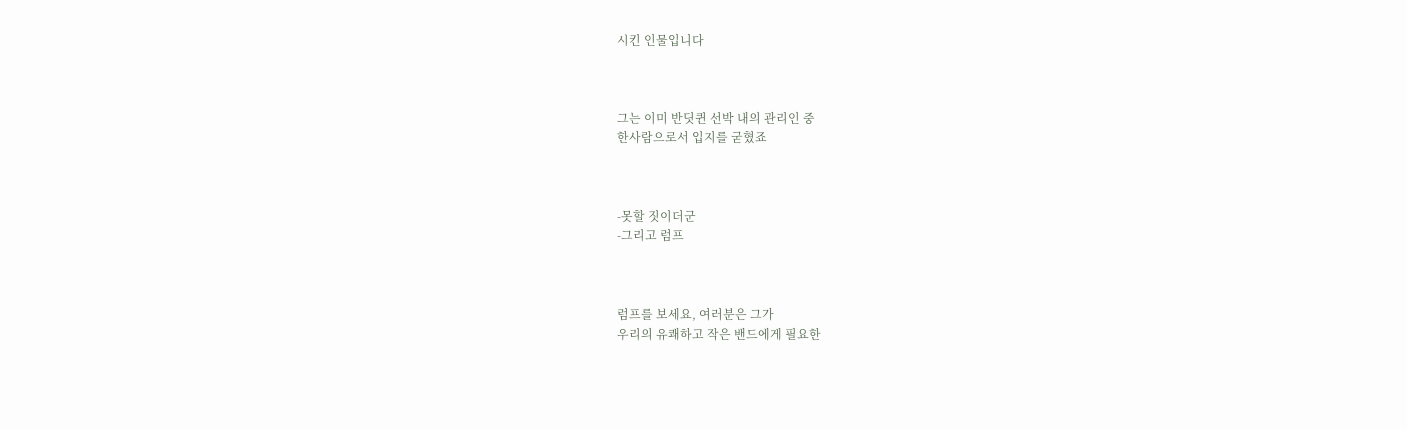시킨 인물입니다



그는 이미 반딧퀸 선박 내의 관리인 중
한사람으로서 입지를 굳혔죠



-못할 짓이더군
-그리고 럼프



럼프를 보세요, 여러분은 그가
우리의 유쾌하고 작은 밴드에게 필요한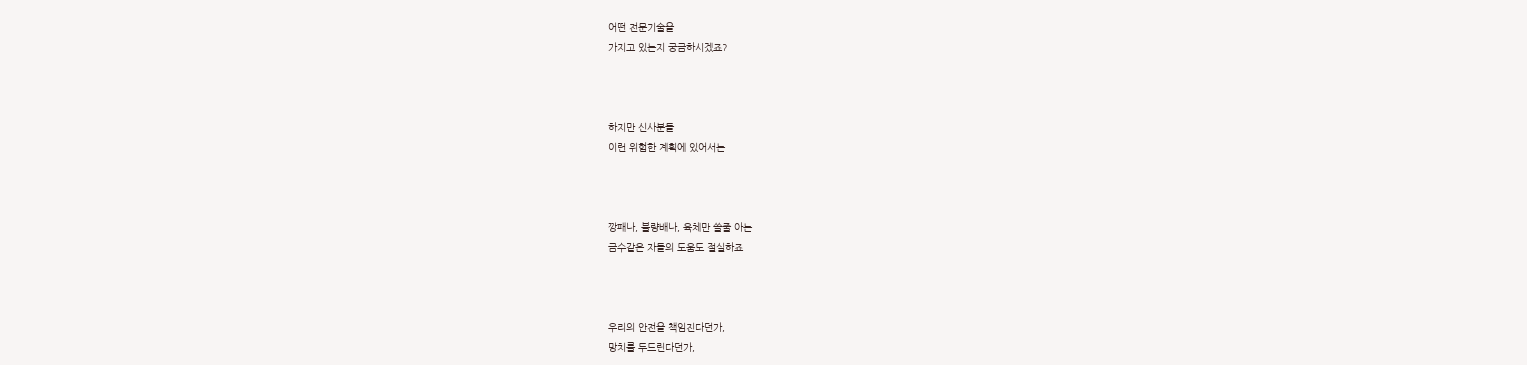어떤 전문기술을
가지고 있는지 궁금하시겠죠?



하지만 신사분들
이런 위험한 계획에 있어서는



깡패나, 불량배나, 육체만 쓸줄 아는
금수같은 자들의 도움도 절실하죠



우리의 안전을 책임진다던가,
망치를 두드린다던가,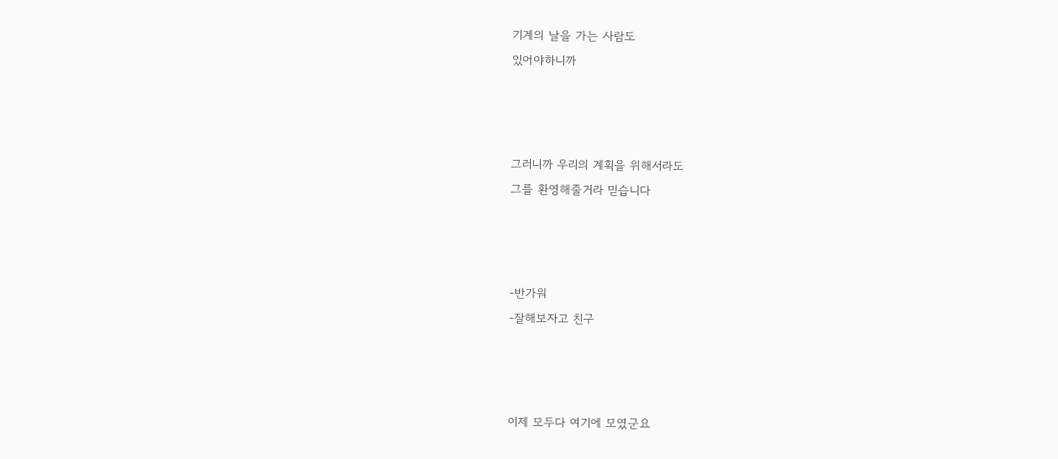기계의 날을 가는 사람도
있어야하니까



그러니까 우리의 계획을 위해서라도
그를 환영해줄거라 믿습니다



-반가워
-잘해보자고 친구



이제 모두다 여기에 모였군요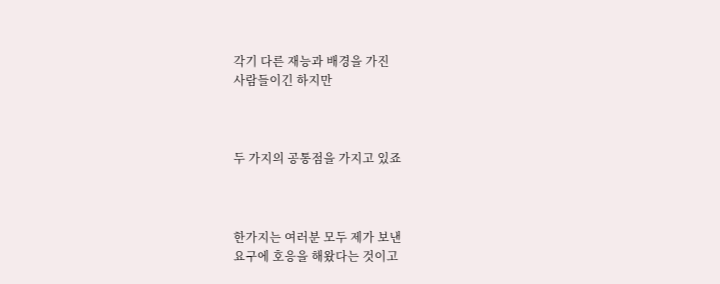각기 다른 재능과 배경을 가진
사람들이긴 하지만



두 가지의 공통점을 가지고 있죠



한가지는 여러분 모두 제가 보낸
요구에 호응을 해왔다는 것이고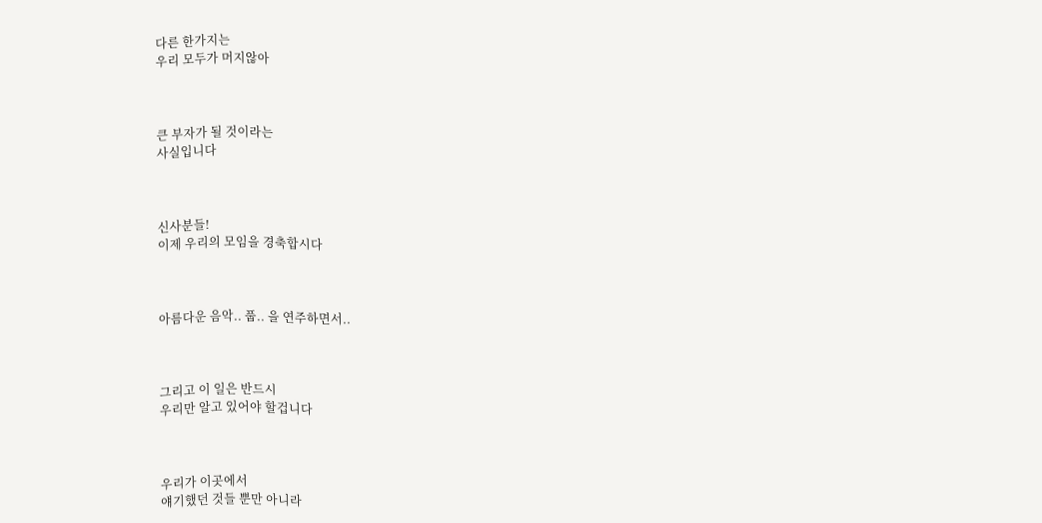다른 한가지는
우리 모두가 머지않아



큰 부자가 될 것이라는
사실입니다



신사분들!
이제 우리의 모임을 경축합시다



아름다운 음악.. 풉.. 을 연주하면서..



그리고 이 일은 반드시
우리만 알고 있어야 할겁니다



우리가 이곳에서
얘기했던 것들 뿐만 아니라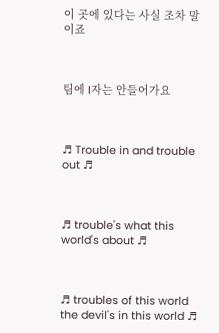이 곳에 있다는 사실 조차 말이죠



팀에 I자는 안들어가요



♬ Trouble in and trouble out ♬



♬ trouble's what this world's about ♬



♬ troubles of this world
the devil's in this world ♬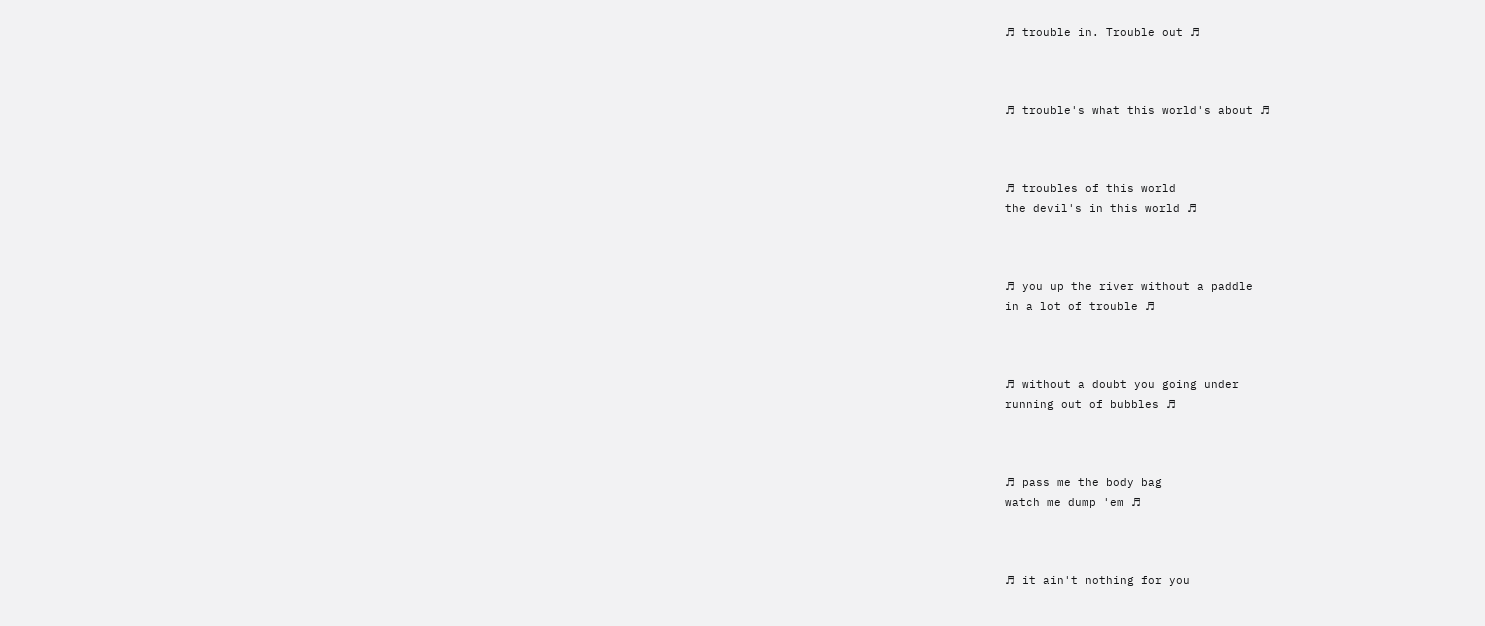♬ trouble in. Trouble out ♬



♬ trouble's what this world's about ♬



♬ troubles of this world
the devil's in this world ♬



♬ you up the river without a paddle
in a lot of trouble ♬



♬ without a doubt you going under
running out of bubbles ♬



♬ pass me the body bag
watch me dump 'em ♬



♬ it ain't nothing for you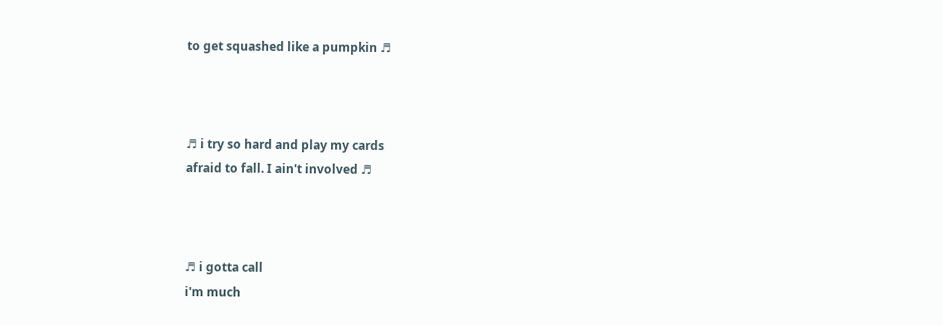to get squashed like a pumpkin ♬



♬ i try so hard and play my cards
afraid to fall. I ain't involved ♬



♬ i gotta call
i'm much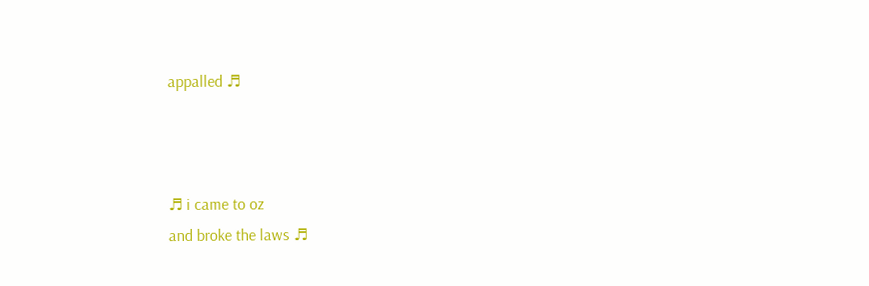appalled ♬



♬ i came to oz
and broke the laws ♬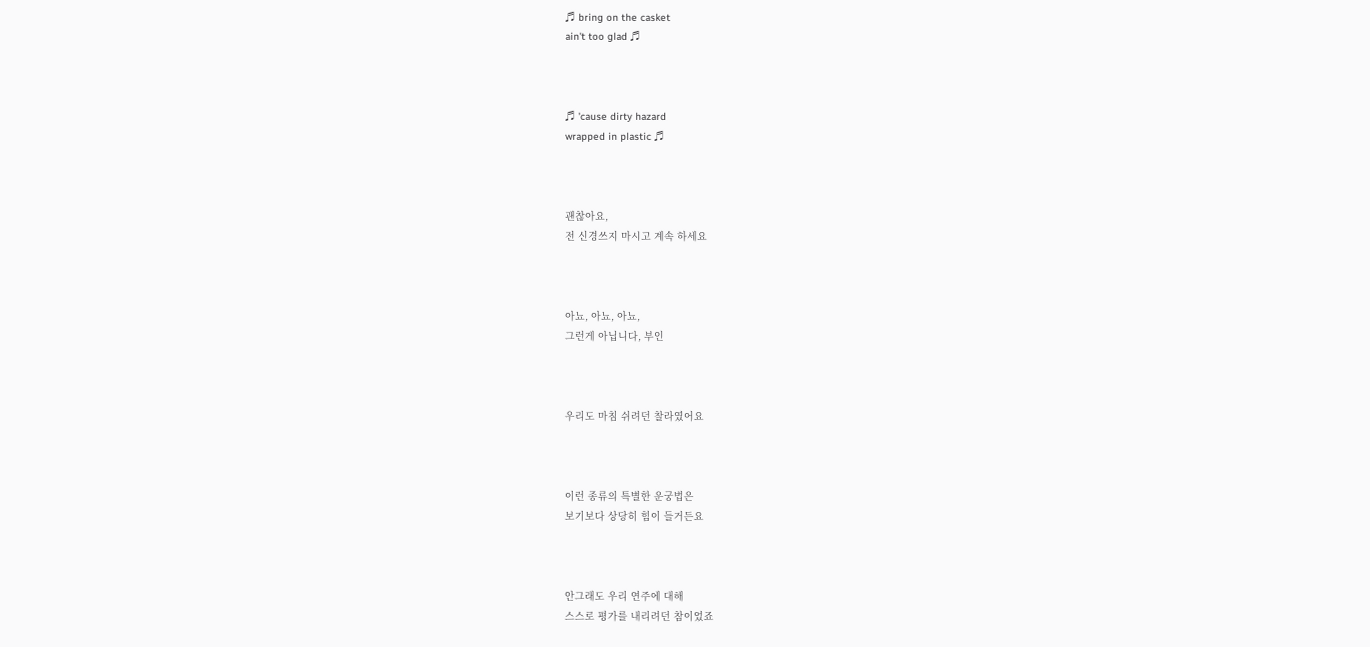♬ bring on the casket
ain't too glad ♬



♬ 'cause dirty hazard
wrapped in plastic ♬



괜찮아요,
전 신경쓰지 마시고 계속 하세요



아뇨, 아뇨, 아뇨,
그런게 아닙니다, 부인



우리도 마침 쉬려던 찰라였어요



이런 종류의 특별한 운궁법은
보기보다 상당히 힘이 들거든요



안그래도 우리 연주에 대해
스스로 평가를 내리려던 참이었죠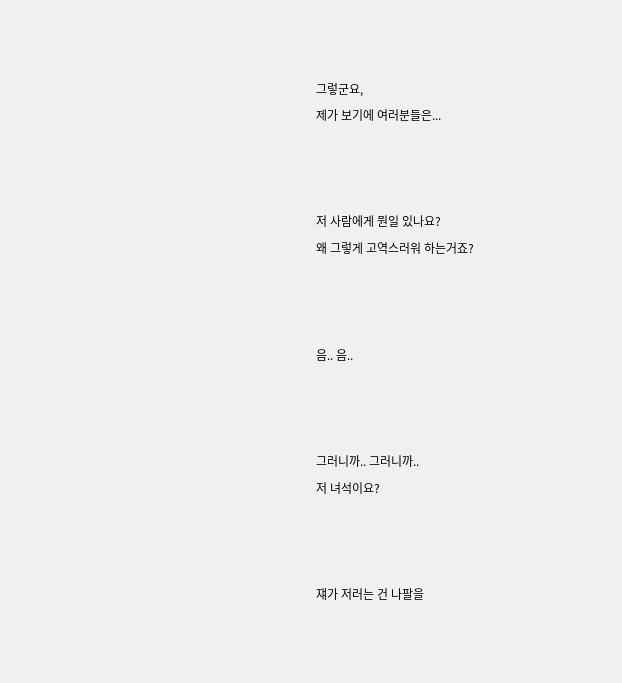그렇군요,
제가 보기에 여러분들은...



저 사람에게 뭔일 있나요?
왜 그렇게 고역스러워 하는거죠?



음.. 음..



그러니까.. 그러니까..
저 녀석이요?



쟤가 저러는 건 나팔을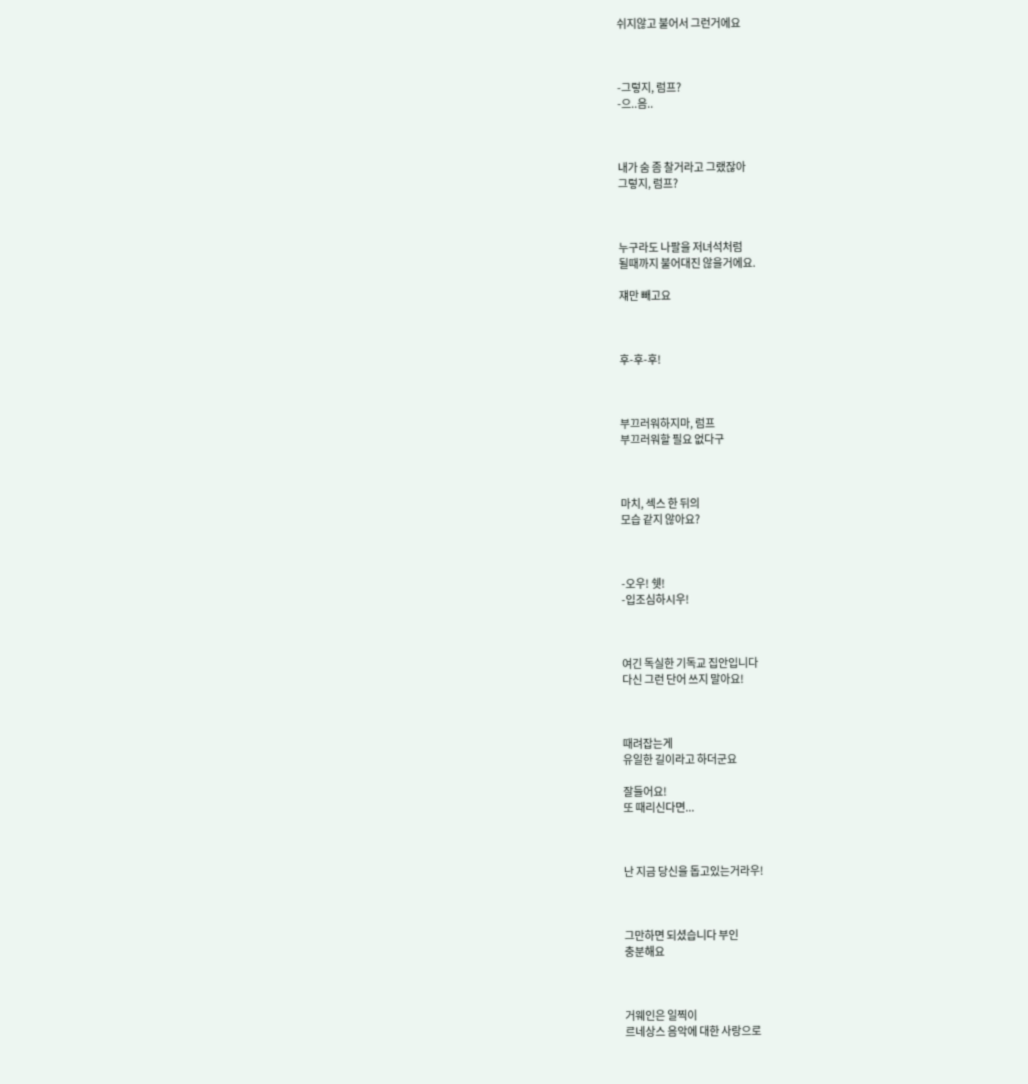쉬지않고 불어서 그런거에요



-그렇지, 럼프?
-으..음..



내가 숨 좀 찰거라고 그랬잖아
그렇지, 럼프?



누구라도 나팔을 저녀석처럼
될때까지 불어대진 않을거에요.

쟤만 빼고요



후-후-후!



부끄러워하지마, 럼프
부끄러워할 필요 없다구



마치, 섹스 한 뒤의
모습 같지 않아요?



-오우! 쉣!
-입조심하시우!



여긴 독실한 기독교 집안입니다
다신 그런 단어 쓰지 말아요!



때려잡는게
유일한 길이라고 하더군요

잘들어요!
또 때리신다면...



난 지금 당신을 돕고있는거라우!



그만하면 되셨습니다 부인
충분해요



거웨인은 일찍이
르네상스 음악에 대한 사랑으로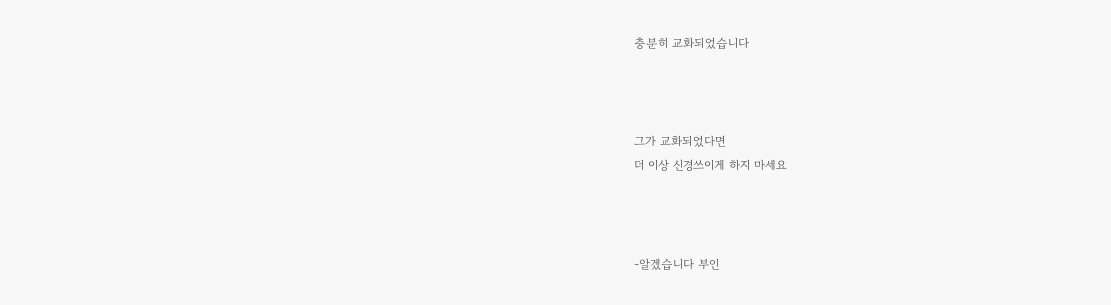충분히 교화되었습니다



그가 교화되었다면
더 이상 신경쓰이게 하지 마세요



-알겠습니다 부인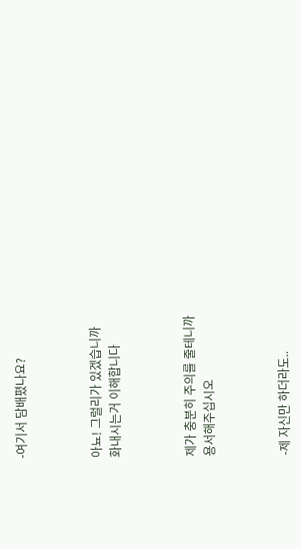-여기서 담배폈나요?



아뇨! 그럴리가 있겠습니까
화내시는거 이해합니다



제가 충분히 주의를 줄테니까
용서해주십시오



-제 자신만 하더라도..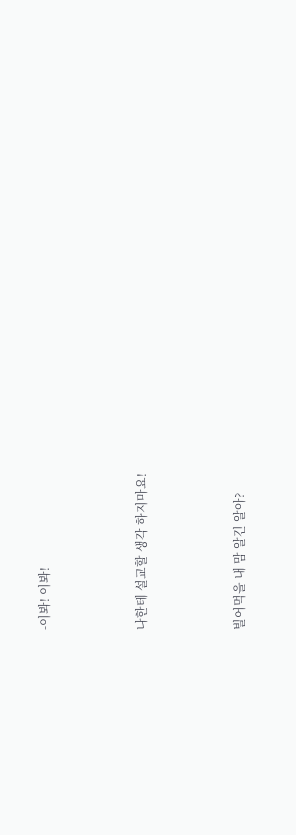-이봐! 이봐!



나한테 설교할 생각 하지마요!



빌어먹을 내 맘 알긴 알아?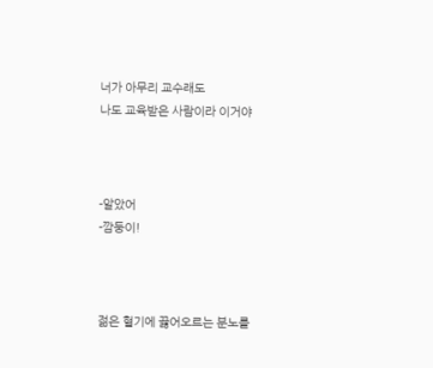너가 아무리 교수래도
나도 교육받은 사람이라 이거야



-알았어
-깜둥이!



젊은 혈기에 끓어오르는 분노를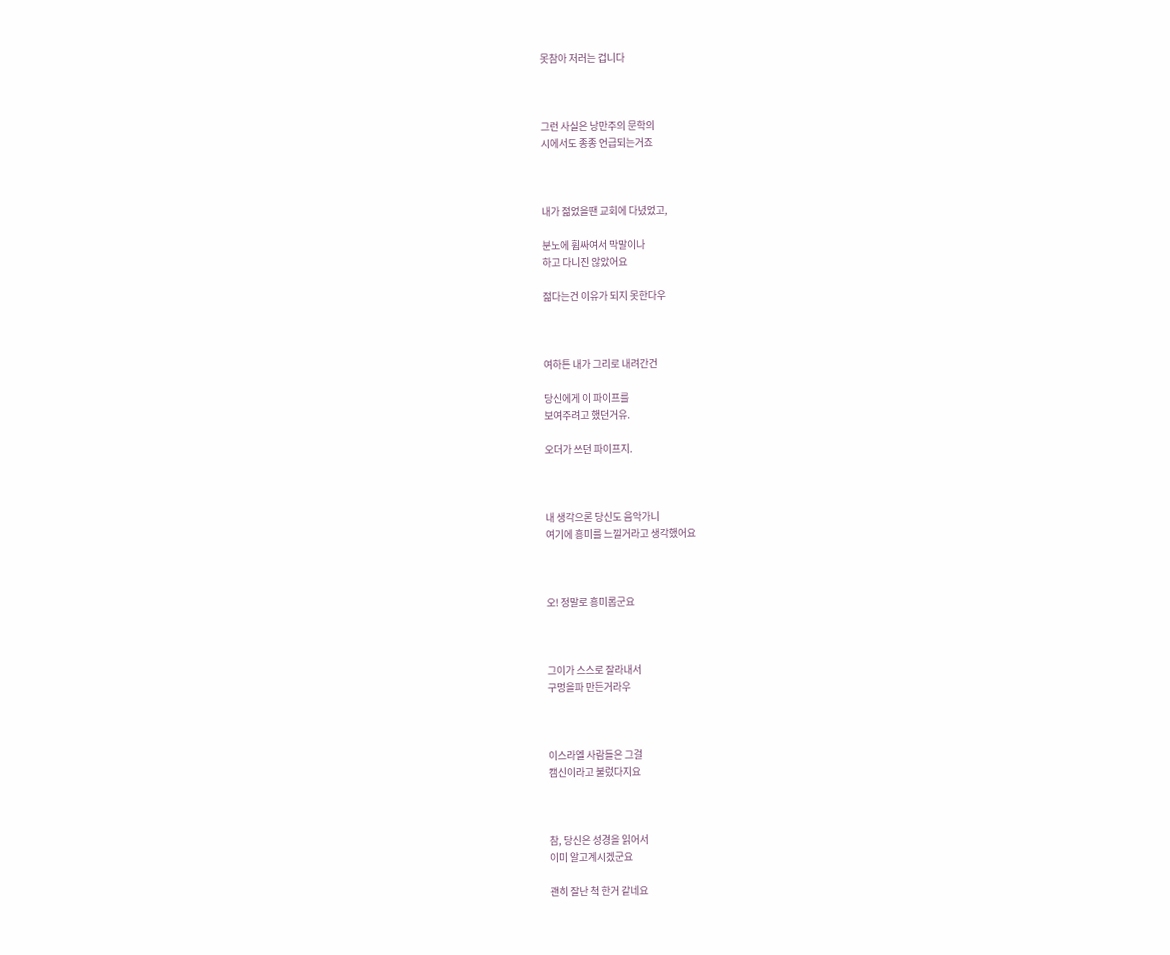못참아 저러는 겁니다



그런 사실은 낭만주의 문학의
시에서도 종종 언급되는거죠



내가 젊었을땐 교회에 다녔었고,

분노에 휩싸여서 막말이나
하고 다니진 않았어요

젊다는건 이유가 되지 못한다우



여하튼 내가 그리로 내려간건

당신에게 이 파이프를
보여주려고 했던거유.

오더가 쓰던 파이프지.



내 생각으론 당신도 음악가니
여기에 흥미를 느낄거라고 생각했어요



오! 정말로 흥미롭군요



그이가 스스로 잘라내서
구멍을파 만든거라우



이스라엘 사람들은 그걸
캠신이라고 불렀다지요



참, 당신은 성경을 읽어서
이미 알고계시겠군요

괜히 잘난 척 한거 같네요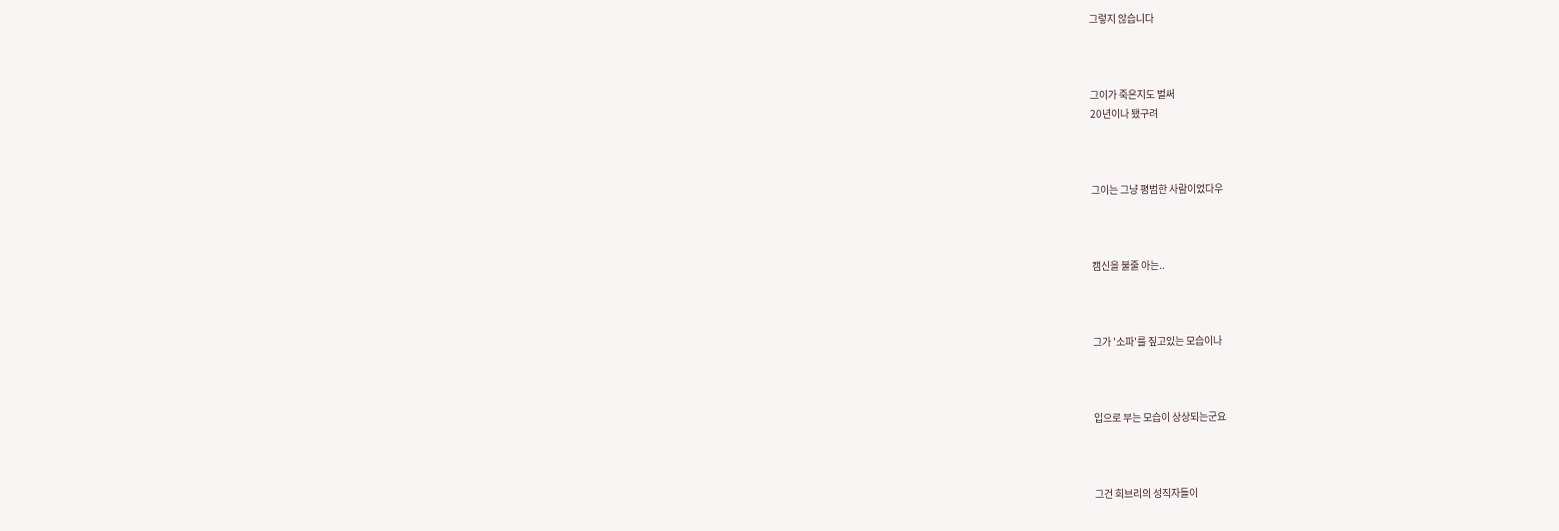그렇지 않습니다



그이가 죽은지도 벌써
20년이나 됐구려



그이는 그냥 평범한 사람이었다우



캠신을 불줄 아는..



그가 '소파'를 짚고있는 모습이나



입으로 부는 모습이 상상되는군요



그건 희브리의 성직자들이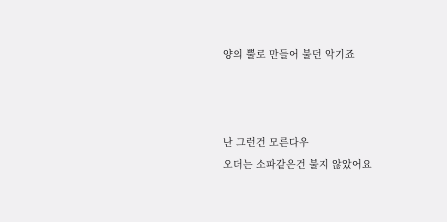양의 뿔로 만들어 불던 악기죠



난 그런건 모른다우
오더는 소파같은건 불지 않았어요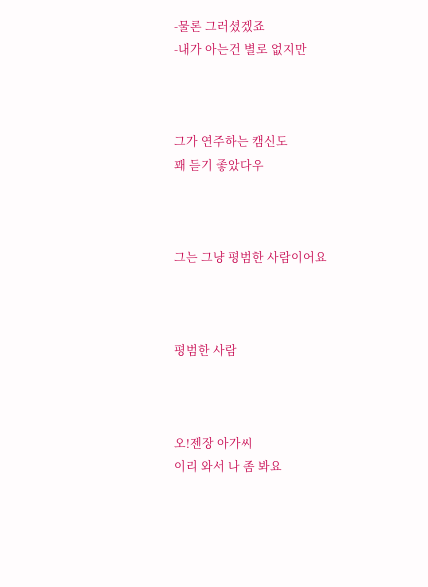-물론 그러셨겠죠
-내가 아는건 별로 없지만



그가 연주하는 캠신도
꽤 듣기 좋았다우



그는 그냥 평범한 사람이어요



평범한 사람



오!젠장 아가씨
이리 와서 나 좀 봐요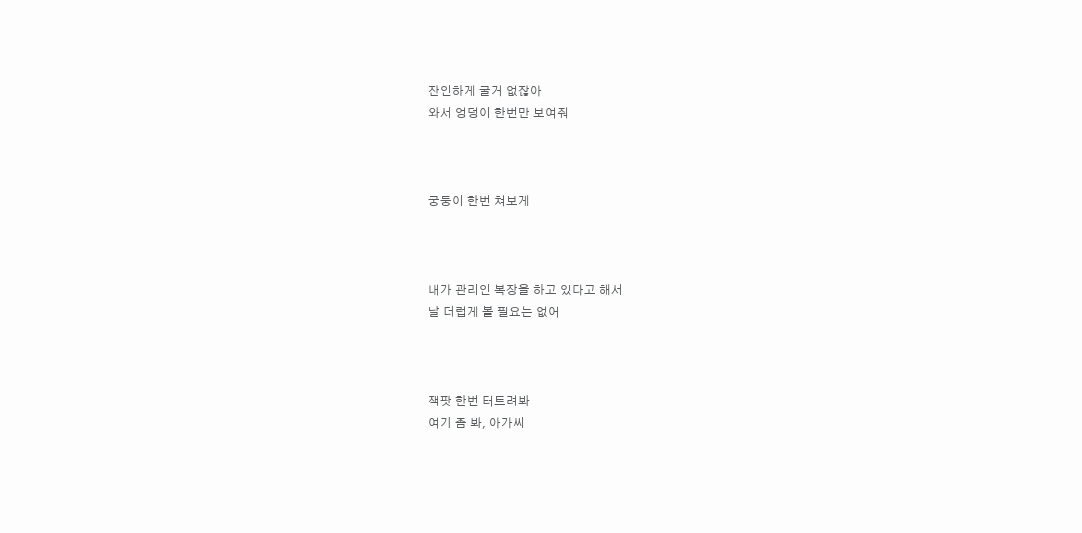잔인하게 굴거 없잖아
와서 엉덩이 한번만 보여줘



궁둥이 한번 쳐보게



내가 관리인 복장을 하고 있다고 해서
날 더럽게 볼 필요는 없어



잭팟 한번 터트려봐
여기 좀 봐, 아가씨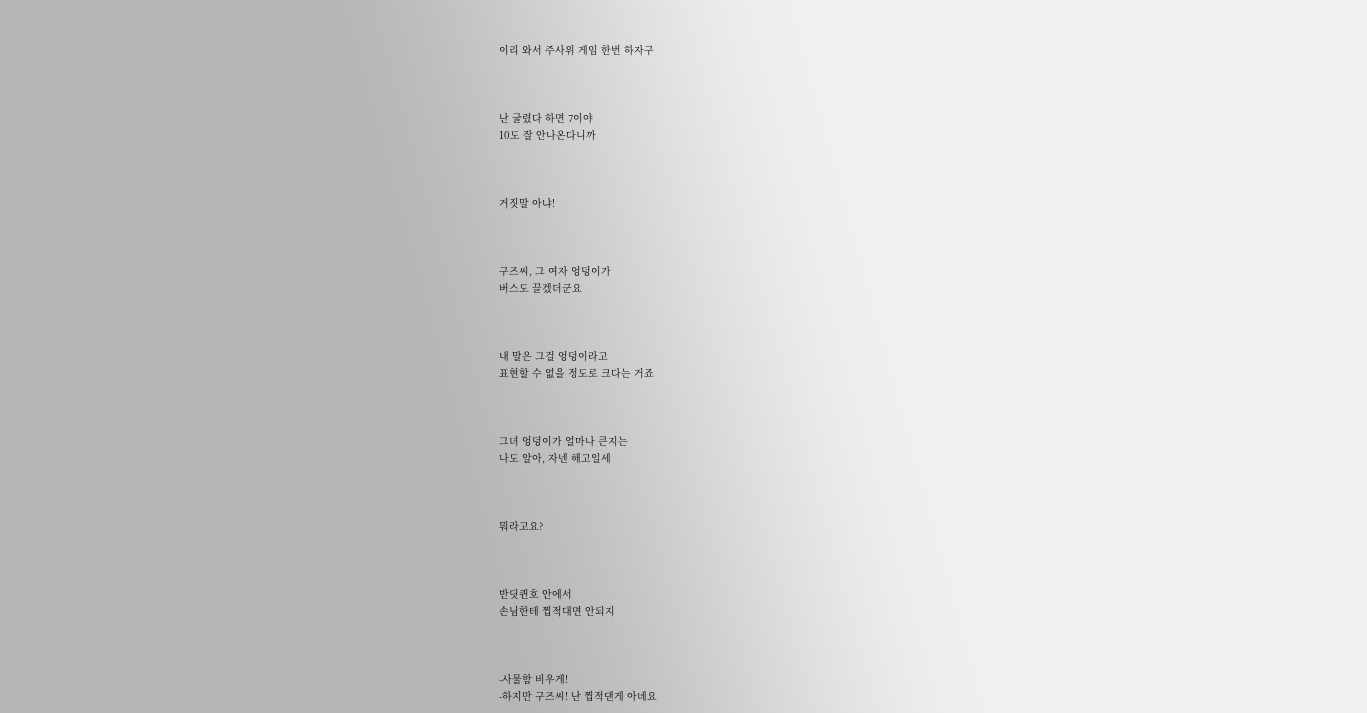이리 와서 주사위 게임 한번 하자구



난 굴렸다 하면 7이야
10도 잘 안나온다니까



거짓말 아냐!



구즈씨, 그 여자 엉덩이가
버스도 끌겠더군요



내 말은 그걸 엉덩이라고
표현할 수 없을 정도로 크다는 거죠



그녀 엉덩이가 얼마나 큰지는
나도 알아, 자넨 해고일세



뭐라고요?



반딧퀸호 안에서
손님한테 찝적대면 안되지



-사물함 비우게!
-하지만 구즈씨! 난 찝적댄게 아녜요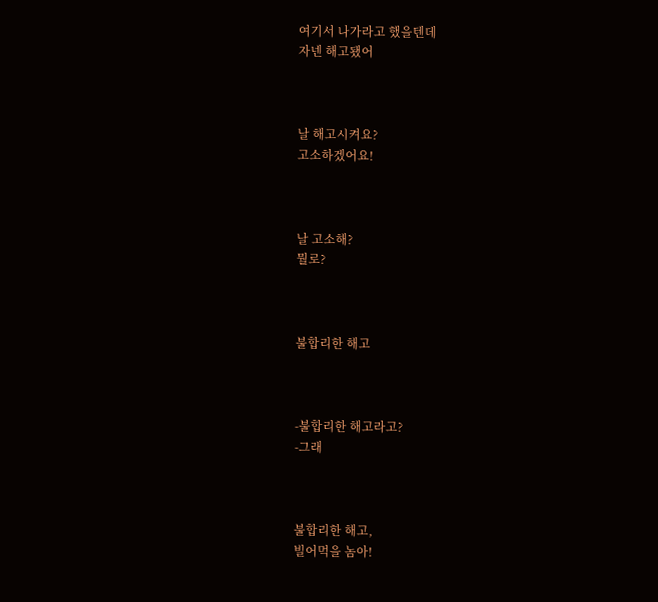여기서 나가라고 했을텐데
자넨 해고됐어



날 해고시켜요?
고소하겠어요!



날 고소해?
뭘로?



불합리한 해고



-불합리한 해고라고?
-그래



불합리한 해고,
빌어먹을 놈아!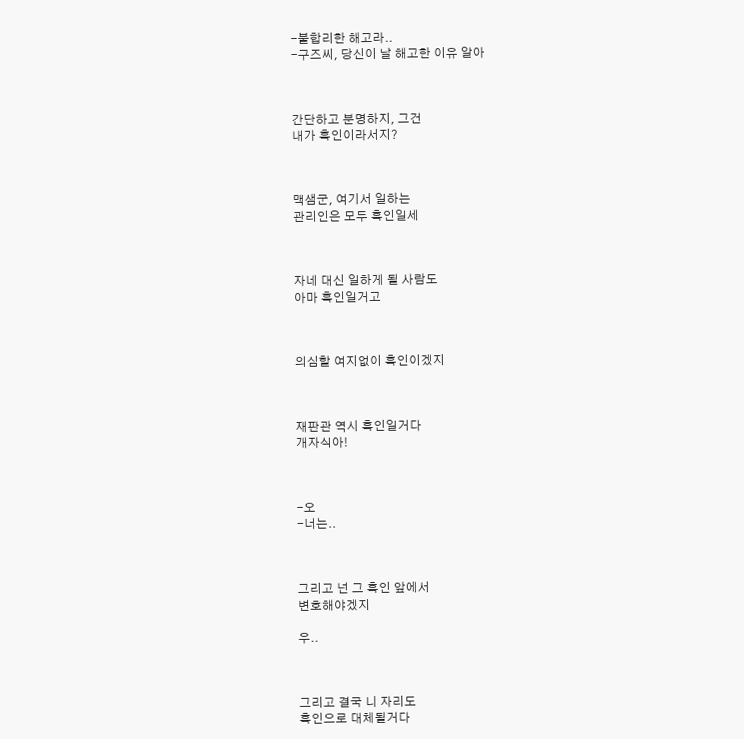-불합리한 해고라..
-구즈씨, 당신이 날 해고한 이유 알아



간단하고 분명하지, 그건
내가 흑인이라서지?



맥샘군, 여기서 일하는
관리인은 모두 흑인일세



자네 대신 일하게 될 사람도
아마 흑인일거고



의심할 여지없이 흑인이겠지



재판관 역시 흑인일거다
개자식아!



-오
-너는..



그리고 넌 그 흑인 앞에서
변호해야겠지

우..



그리고 결국 니 자리도
흑인으로 대체될거다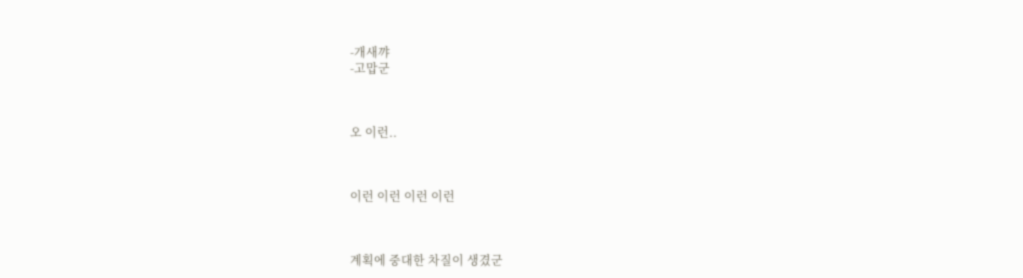-개새꺄
-고맙군



오 이런..



이런 이런 이런 이런



계획에 중대한 차질이 생겼군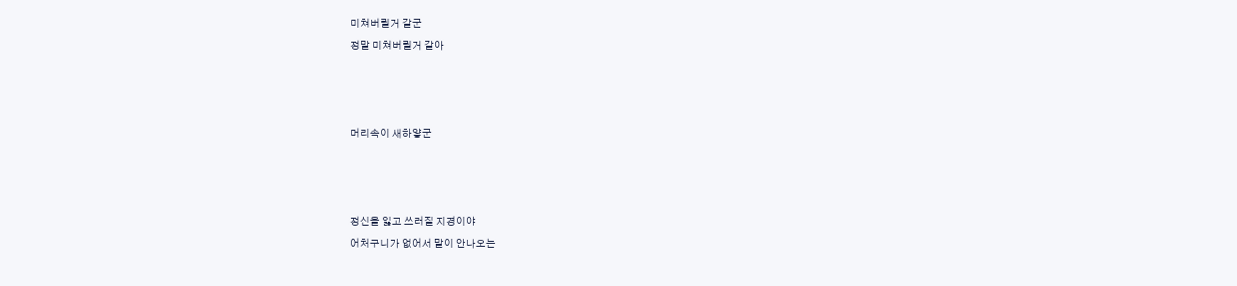미쳐버릴거 같군
정말 미쳐버릴거 같아



머리속이 새하얗군



정신을 잃고 쓰러질 지경이야
어처구니가 없어서 말이 안나오는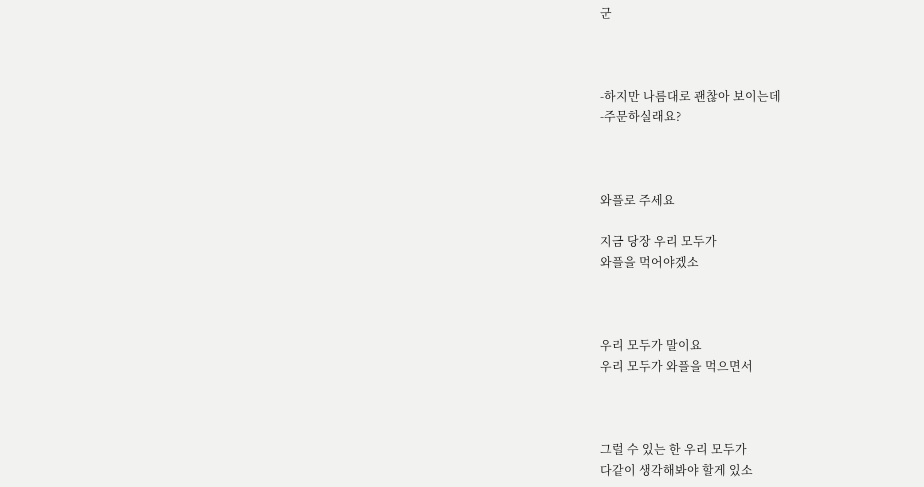군



-하지만 나름대로 괜찮아 보이는데
-주문하실래요?



와플로 주세요

지금 당장 우리 모두가
와플을 먹어야겠소



우리 모두가 말이요
우리 모두가 와플을 먹으면서



그럴 수 있는 한 우리 모두가
다같이 생각해봐야 할게 있소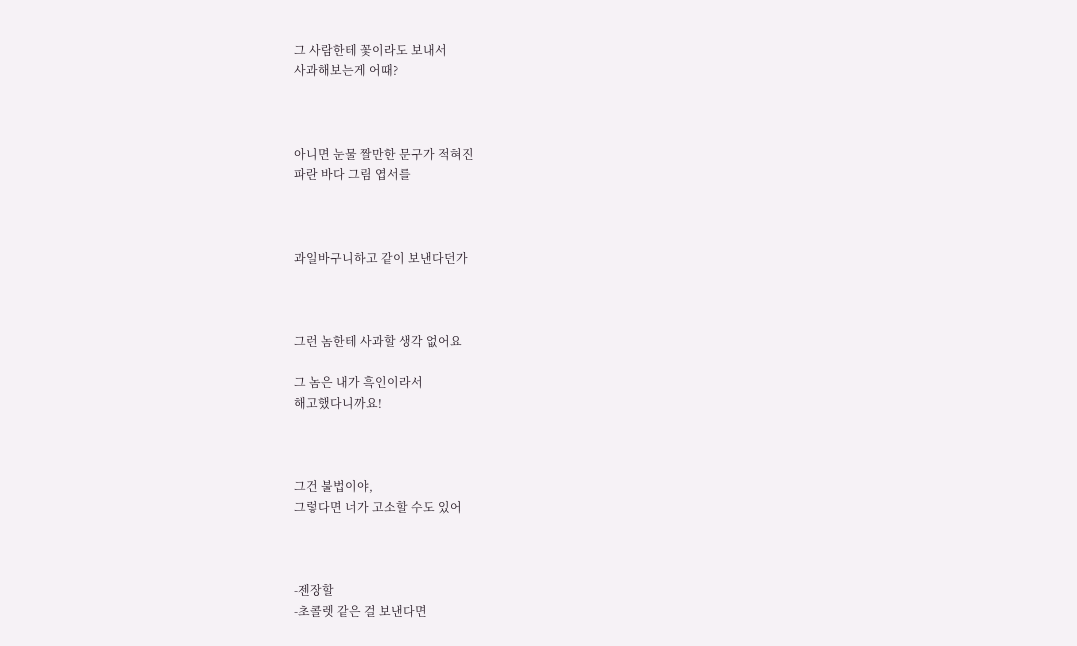그 사람한테 꽃이라도 보내서
사과해보는게 어때?



아니면 눈물 짤만한 문구가 적혀진
파란 바다 그림 엽서를



과일바구니하고 같이 보낸다던가



그런 놈한테 사과할 생각 없어요

그 놈은 내가 흑인이라서
해고했다니까요!



그건 불법이야,
그렇다면 너가 고소할 수도 있어



-젠장할
-초콜렛 같은 걸 보낸다면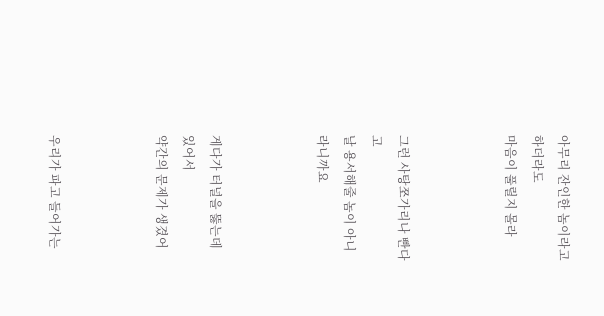아무리 잔인한 놈이라고 하더라도
마음이 풀릴지 몰라



그런 사탕쪼가리나 빤다고
날 용서해줄 놈이 아니라니까요



게다가 터널을 뚫는데 있어서
약간의 문제가 생겼어



우리가 파고 들어가는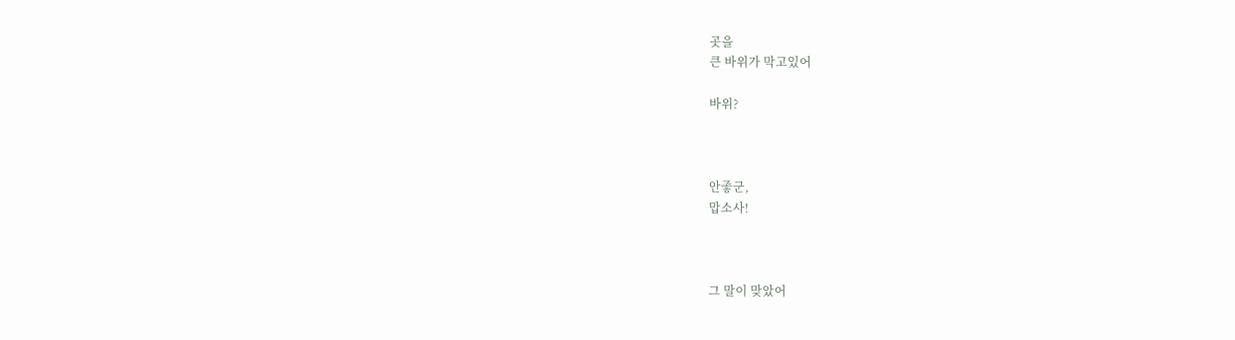곳을
큰 바위가 막고있어

바위?



안좋군,
맙소사!



그 말이 맞았어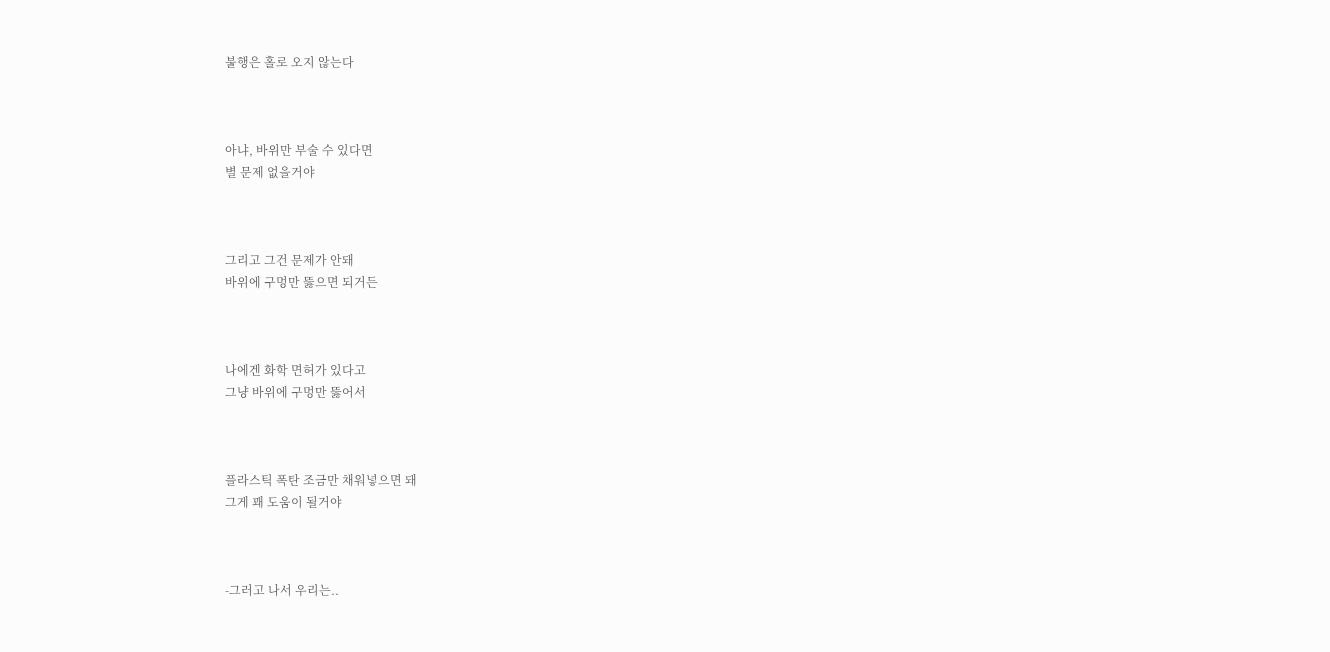불행은 홀로 오지 않는다



아냐, 바위만 부술 수 있다면
별 문제 없을거야



그리고 그건 문제가 안돼
바위에 구멍만 뚫으면 되거든



나에겐 화학 면허가 있다고
그냥 바위에 구멍만 뚫어서



플라스틱 폭탄 조금만 채워넣으면 돼
그게 꽤 도움이 될거야



-그러고 나서 우리는..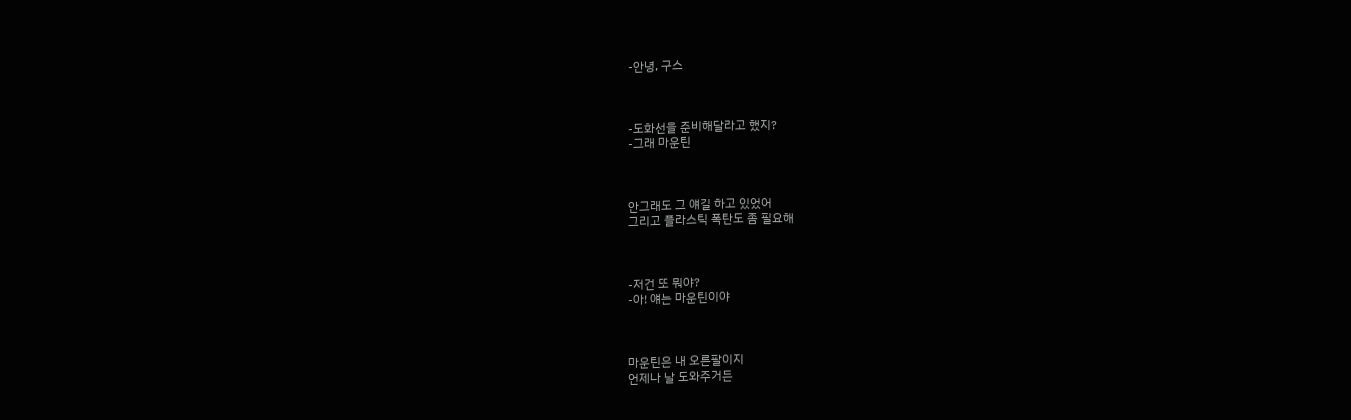-안녕, 구스



-도화선을 준비해달라고 했지?
-그래 마운틴



안그래도 그 얘길 하고 있었어
그리고 플라스틱 폭탄도 좀 필요해



-저건 또 뭐야?
-아! 얘는 마운틴이야



마운틴은 내 오른팔이지
언제나 날 도와주거든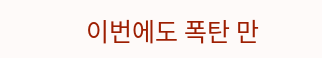이번에도 폭탄 만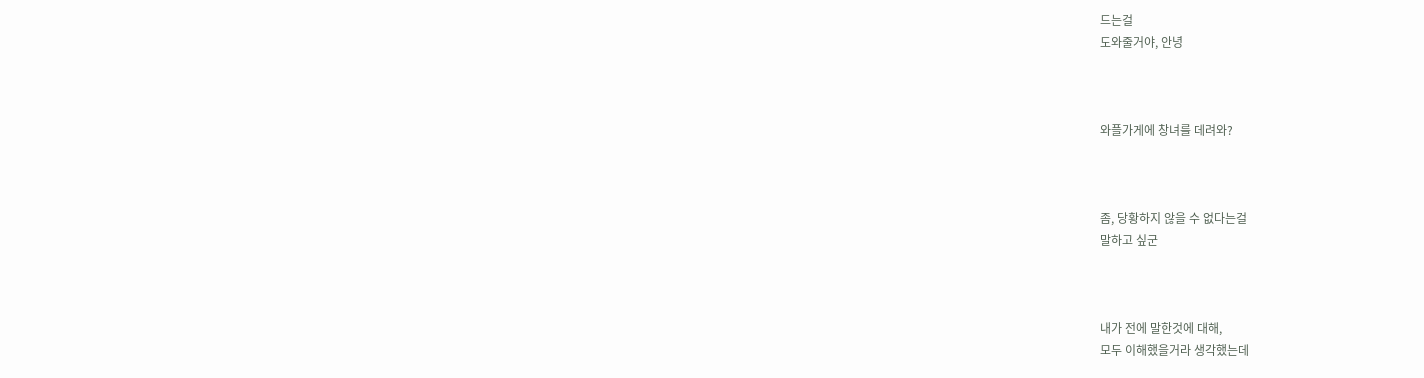드는걸
도와줄거야, 안녕



와플가게에 창녀를 데려와?



좀, 당황하지 않을 수 없다는걸
말하고 싶군



내가 전에 말한것에 대해,
모두 이해했을거라 생각했는데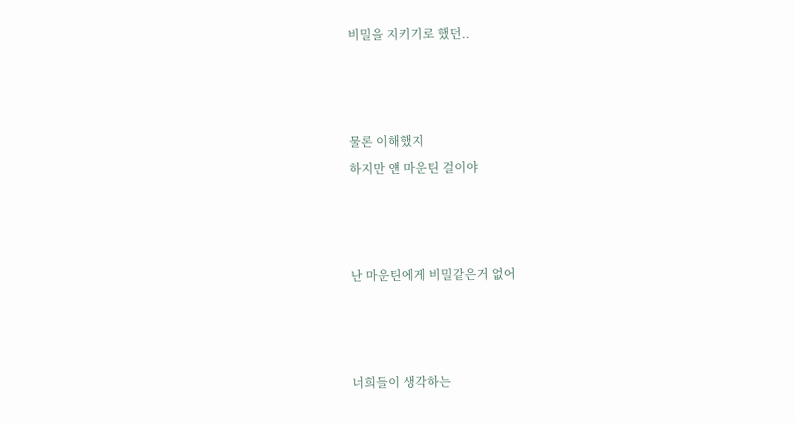비밀을 지키기로 했던..



물론 이해했지
하지만 얜 마운틴 걸이야



난 마운틴에게 비밀같은거 없어



너희들이 생각하는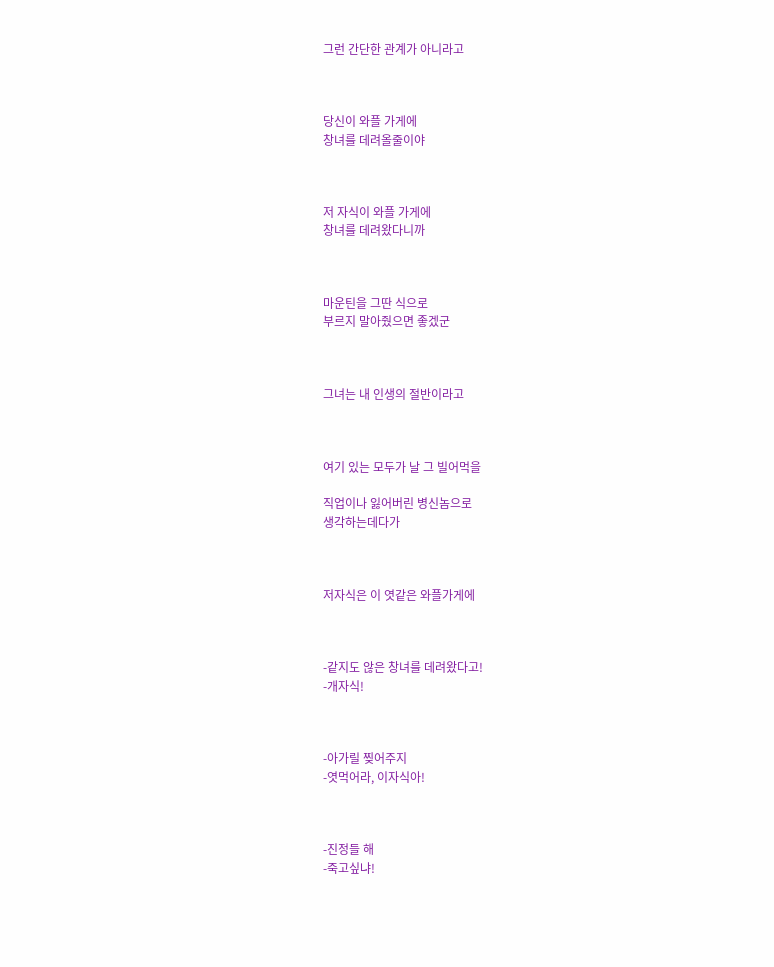그런 간단한 관계가 아니라고



당신이 와플 가게에
창녀를 데려올줄이야



저 자식이 와플 가게에
창녀를 데려왔다니까



마운틴을 그딴 식으로
부르지 말아줬으면 좋겠군



그녀는 내 인생의 절반이라고



여기 있는 모두가 날 그 빌어먹을

직업이나 잃어버린 병신놈으로
생각하는데다가



저자식은 이 엿같은 와플가게에



-같지도 않은 창녀를 데려왔다고!
-개자식!



-아가릴 찢어주지
-엿먹어라, 이자식아!



-진정들 해
-죽고싶냐!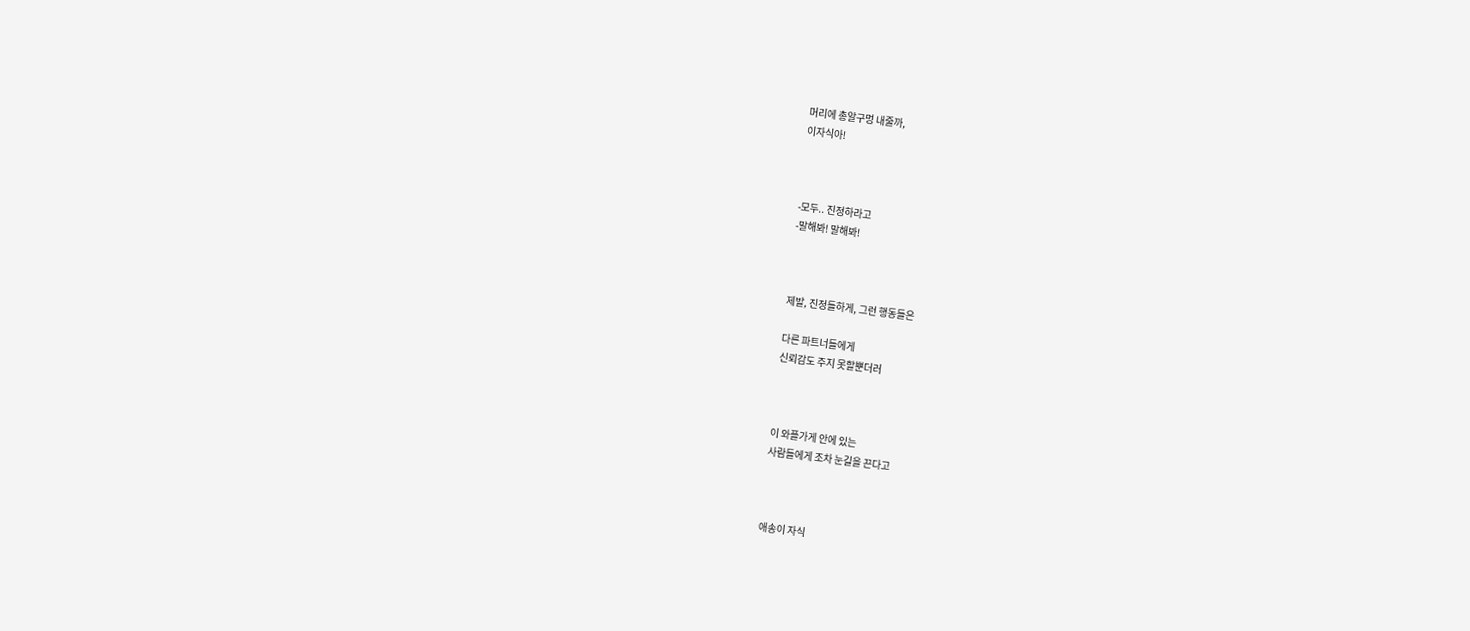머리에 총알구멍 내줄까,
이자식아!



-모두.. 진정하라고
-말해봐! 말해봐!



제발, 진정들하게, 그런 행동들은

다른 파트너들에게
신뢰감도 주지 못할뿐더러



이 와플가게 안에 있는
사람들에게 조차 눈길을 끈다고



애송이 자식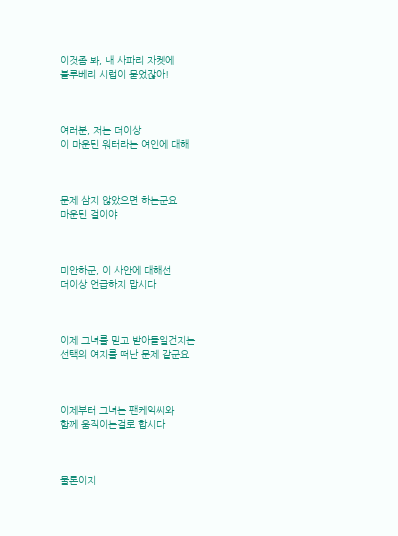이것좀 봐, 내 사파리 자켓에
블루베리 시럽이 묻었잖아!



여러분, 저는 더이상
이 마운틴 워터라는 여인에 대해



문제 삼지 않았으면 하는군요
마운틴 걸이야



미안하군, 이 사안에 대해선
더이상 언급하지 맙시다



이제 그녀를 믿고 받아들일건지는
선택의 여지를 떠난 문제 같군요



이제부터 그녀는 팬케익씨와
함께 움직이는걸로 합시다



물론이지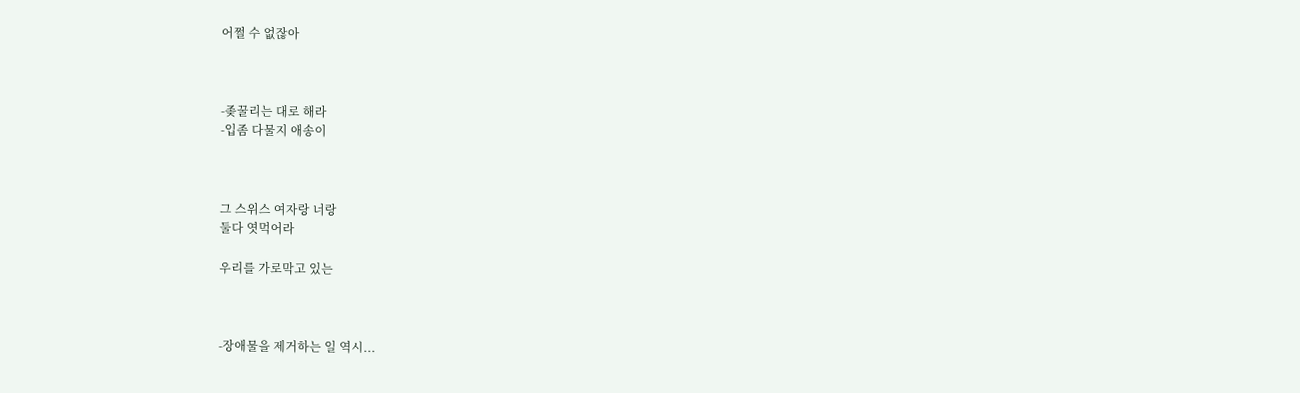어쩔 수 없잖아



-좆꿀리는 대로 해라
-입좀 다물지 애송이



그 스위스 여자랑 너랑
둘다 엿먹어라

우리를 가로막고 있는



-장애물을 제거하는 일 역시...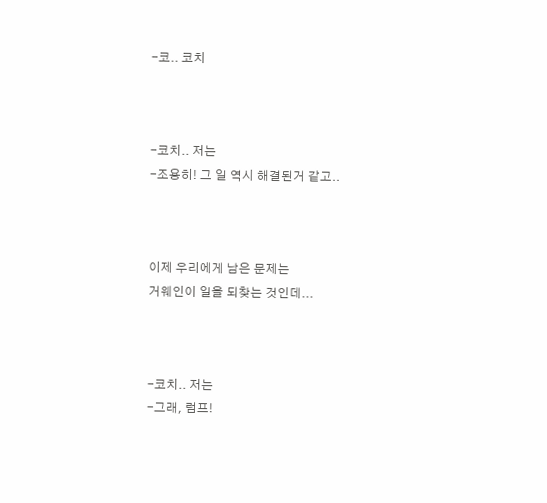-코.. 코치



-코치.. 저는
-조용히! 그 일 역시 해결된거 같고..



이제 우리에게 남은 문제는
거웨인이 일을 되찾는 것인데...



-코치.. 저는
-그래, 럼프!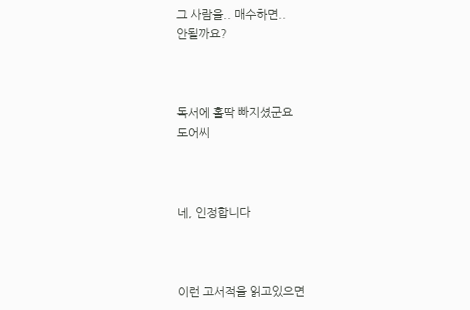그 사람을.. 매수하면..
안될까요?



독서에 홀딱 빠지셨군요
도어씨



네, 인정합니다



이런 고서적을 읽고있으면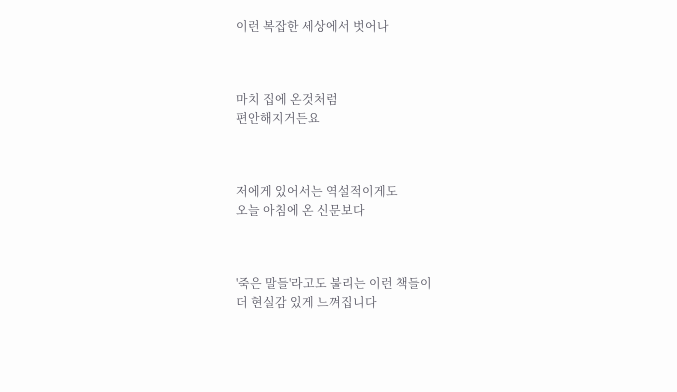이런 복잡한 세상에서 벗어나



마치 집에 온것처럼
편안해지거든요



저에게 있어서는 역설적이게도
오늘 아침에 온 신문보다



'죽은 말들'라고도 불리는 이런 책들이
더 현실감 있게 느껴집니다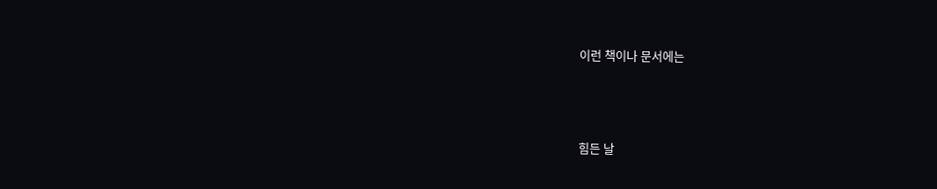이런 책이나 문서에는



힘든 날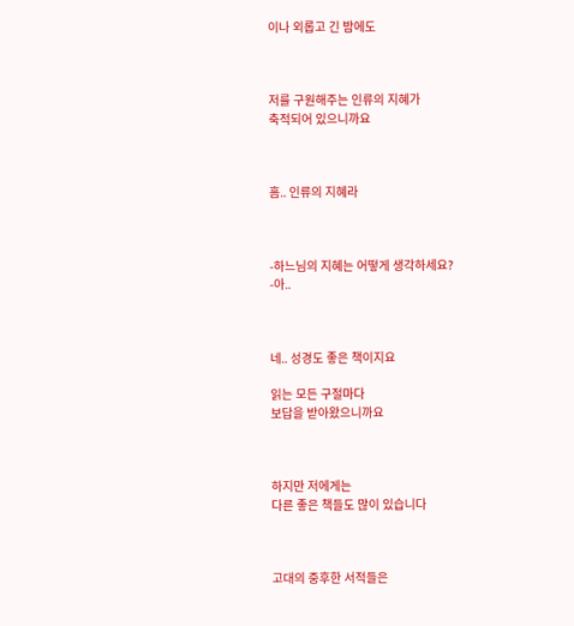이나 외롭고 긴 밤에도



저를 구원해주는 인류의 지혜가
축적되어 있으니까요



흠.. 인류의 지혜라



-하느님의 지혜는 어떻게 생각하세요?
-아..



네.. 성경도 좋은 책이지요

읽는 모든 구절마다
보답을 받아왔으니까요



하지만 저에게는
다른 좋은 책들도 많이 있습니다



고대의 중후한 서적들은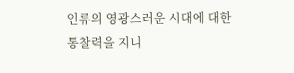인류의 영광스러운 시대에 대한
통찰력을 지니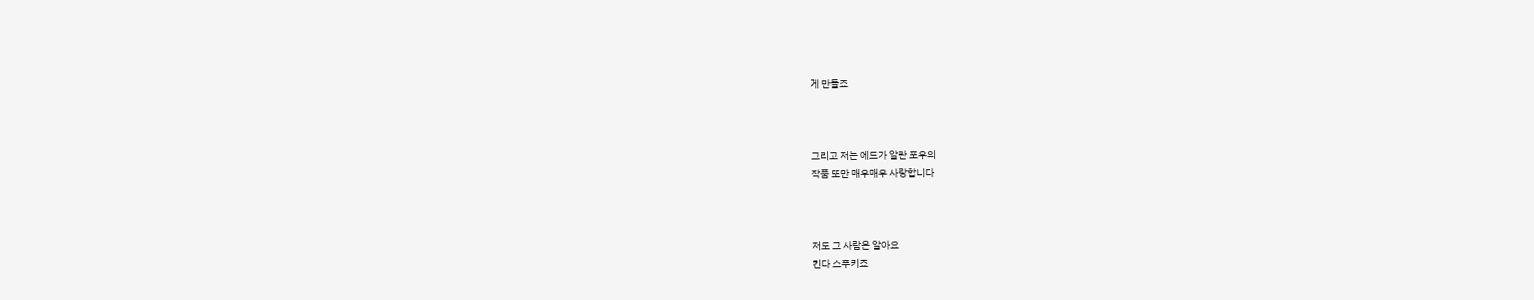게 만들죠



그리고 저는 에드가 알란 포우의
작품 또만 매우매우 사랑합니다



저도 그 사람은 알아요
킨다 스푸키죠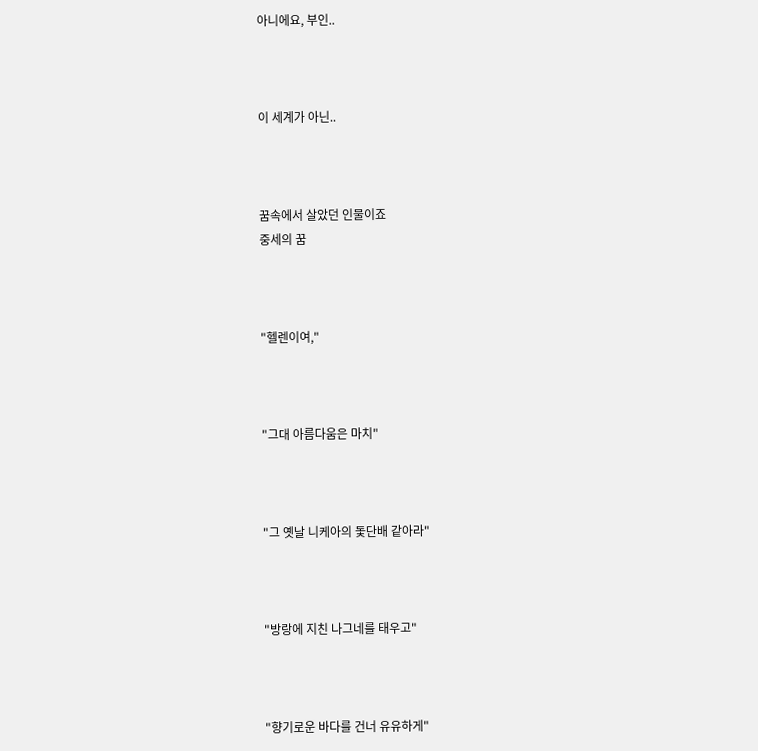아니에요, 부인..



이 세계가 아닌..



꿈속에서 살았던 인물이죠
중세의 꿈



"헬렌이여,"



"그대 아름다움은 마치"



"그 옛날 니케아의 돛단배 같아라"



"방랑에 지친 나그네를 태우고"



"향기로운 바다를 건너 유유하게"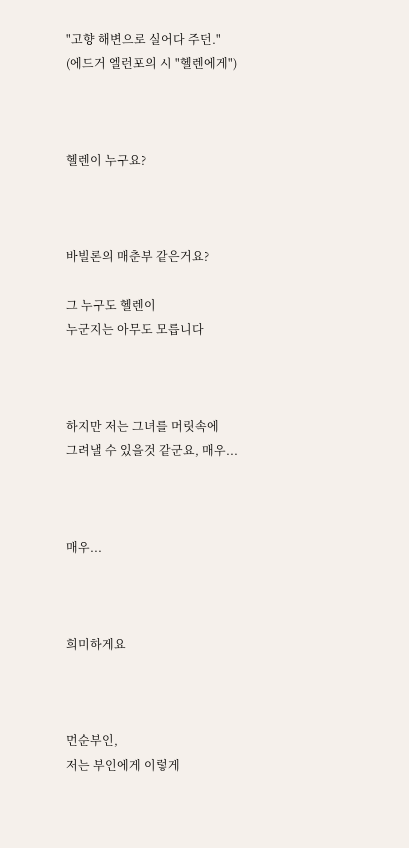"고향 해변으로 실어다 주던."
(에드거 엘런포의 시 "헬렌에게")



헬렌이 누구요?



바빌론의 매춘부 같은거요?

그 누구도 헬렌이
누군지는 아무도 모릅니다



하지만 저는 그녀를 머릿속에
그려낼 수 있을것 같군요, 매우...



매우...



희미하게요



먼순부인,
저는 부인에게 이렇게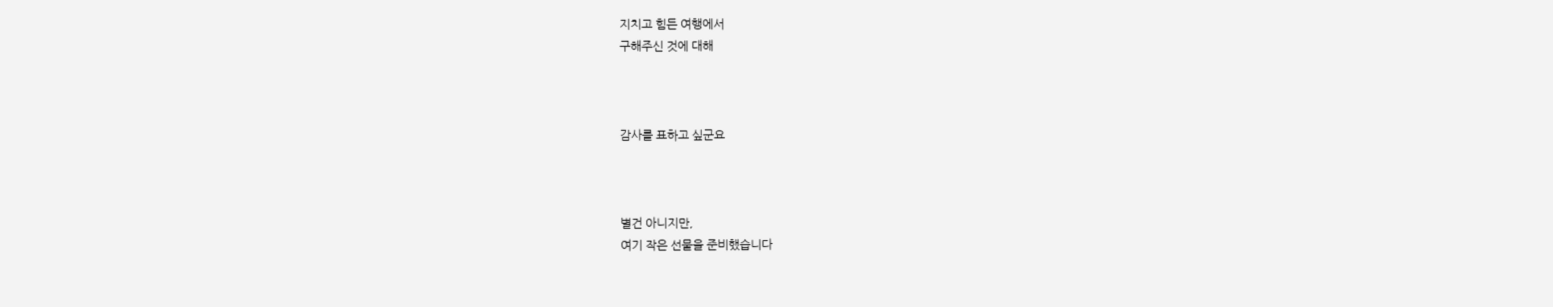지치고 힘든 여행에서
구해주신 것에 대해



감사를 표하고 싶군요



별건 아니지만,
여기 작은 선물을 준비했습니다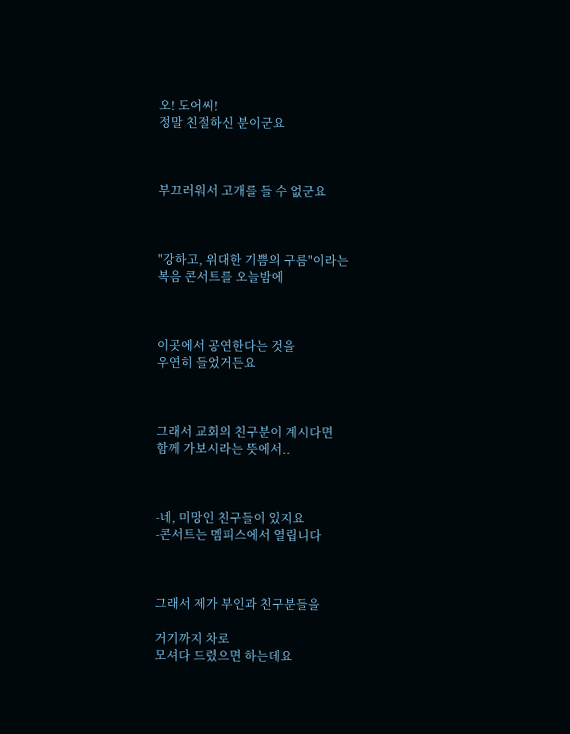오! 도어씨!
정말 친절하신 분이군요



부끄러워서 고개를 들 수 없군요



"강하고, 위대한 기쁨의 구름"이라는
복음 콘서트를 오늘밤에



이곳에서 공연한다는 것을
우연히 들었거든요



그래서 교회의 친구분이 계시다면
함께 가보시라는 뜻에서..



-네, 미망인 친구들이 있지요
-콘서트는 멤피스에서 열립니다



그래서 제가 부인과 친구분들을

거기까지 차로
모셔다 드렸으면 하는데요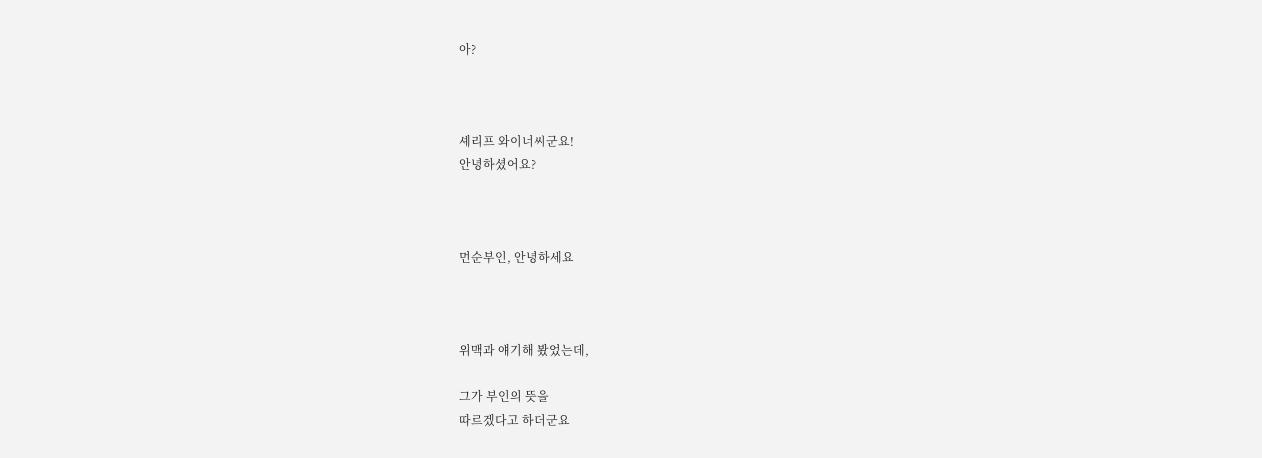아?



셰리프 와이너씨군요!
안녕하셨어요?



먼순부인, 안녕하세요



위맥과 얘기해 봤었는데,

그가 부인의 뜻을
따르겠다고 하더군요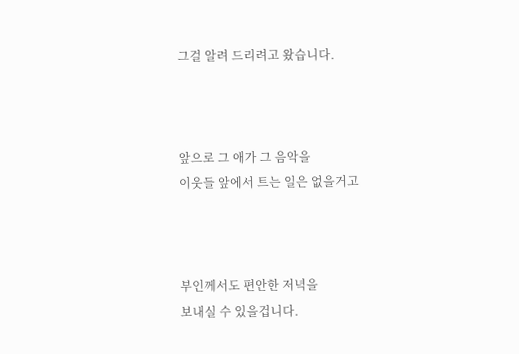그걸 알려 드리려고 왔습니다.



앞으로 그 애가 그 음악을
이웃들 앞에서 트는 일은 없을거고



부인께서도 편안한 저녁을
보내실 수 있을겁니다.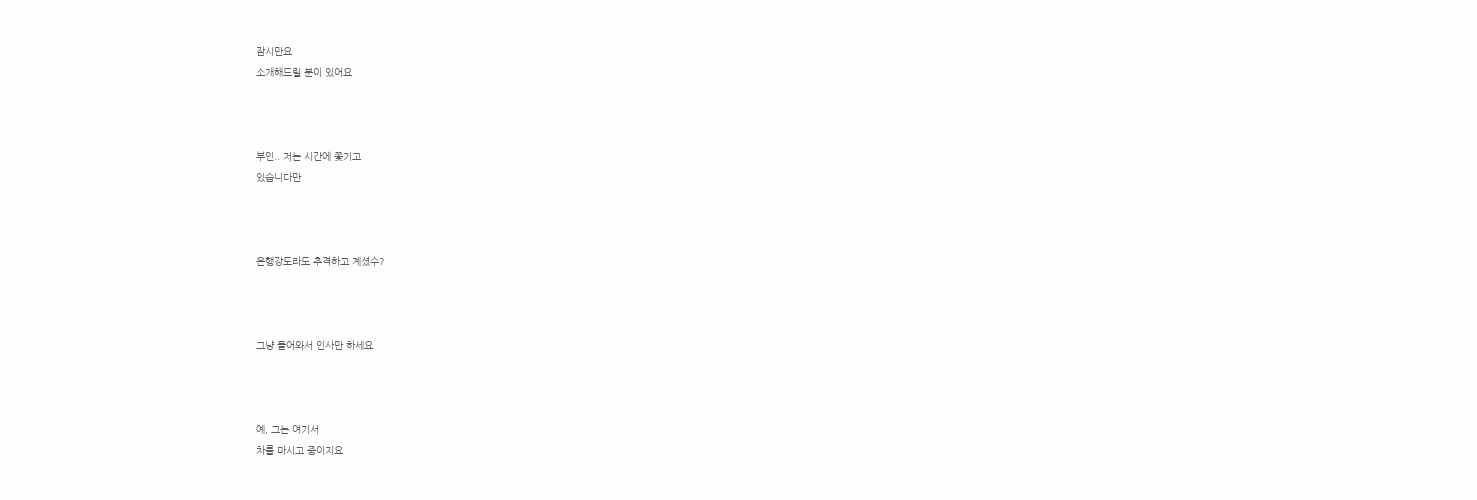잠시만요
소개해드릴 분이 있어요



부인.. 저는 시간에 쫓기고
있습니다만



은행강도라도 추격하고 계셨수?



그냥 들어와서 인사만 하세요



예, 그는 여기서
차를 마시고 중이지요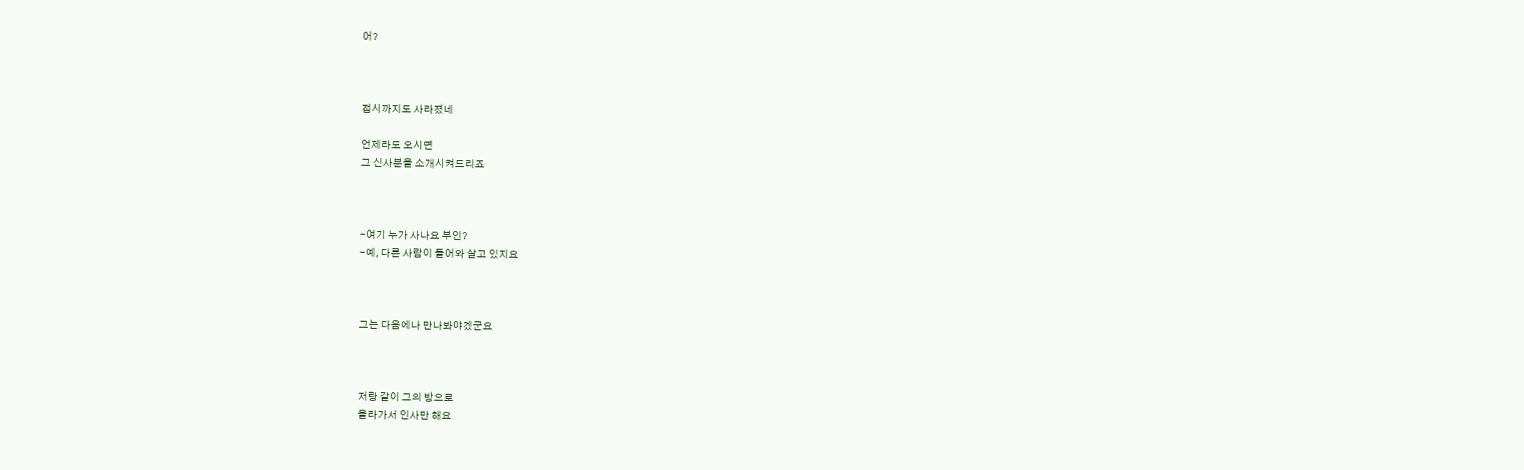어?



접시까지도 사라졌네

언제라도 오시면
그 신사분을 소개시켜드리죠



-여기 누가 사나요 부인?
-예, 다른 사람이 들어와 살고 있지요



그는 다음에나 만나봐야겠군요



저랑 같이 그의 방으로
올라가서 인사만 해요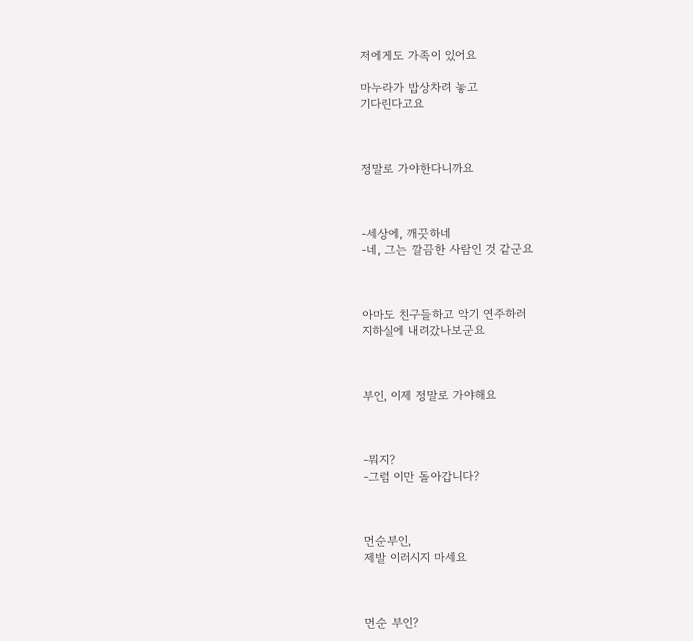저에게도 가족이 있어요

마누라가 밥상차려 놓고
기다린다고요



정말로 가야한다니까요



-세상에, 깨끗하네
-네, 그는 깔끔한 사람인 것 같군요



아마도 친구들하고 악기 연주하러
지하실에 내려갔나보군요



부인, 이제 정말로 가야해요



-뭐지?
-그럼 이만 돌아갑니다?



먼순부인,
제발 이러시지 마세요



먼순 부인?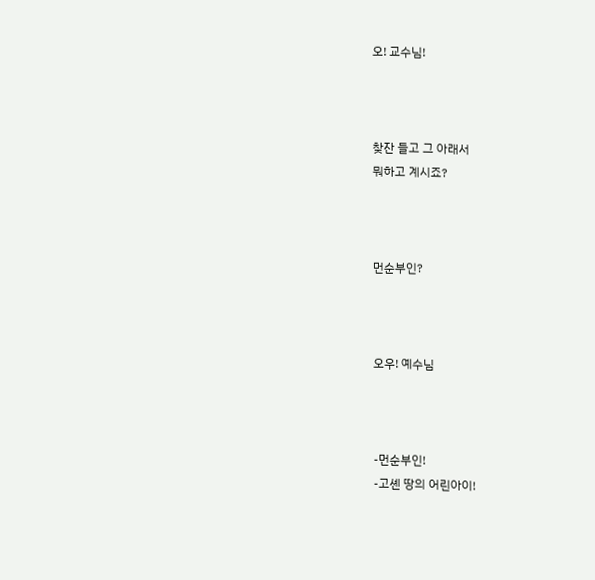오! 교수님!



찾잔 들고 그 아래서
뭐하고 계시죠?



먼순부인?



오우! 예수님



-먼순부인!
-고셴 땅의 어린아이!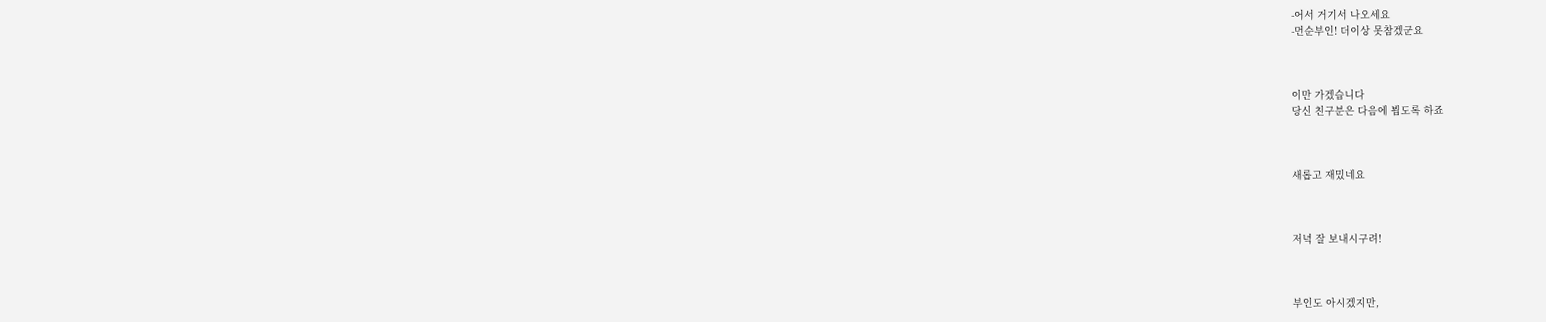-어서 거기서 나오세요
-먼순부인! 더이상 못참겠군요



이만 가겠습니다
당신 친구분은 다음에 뵙도록 하죠



새롭고 재밌네요



저녁 잘 보내시구려!



부인도 아시겠지만,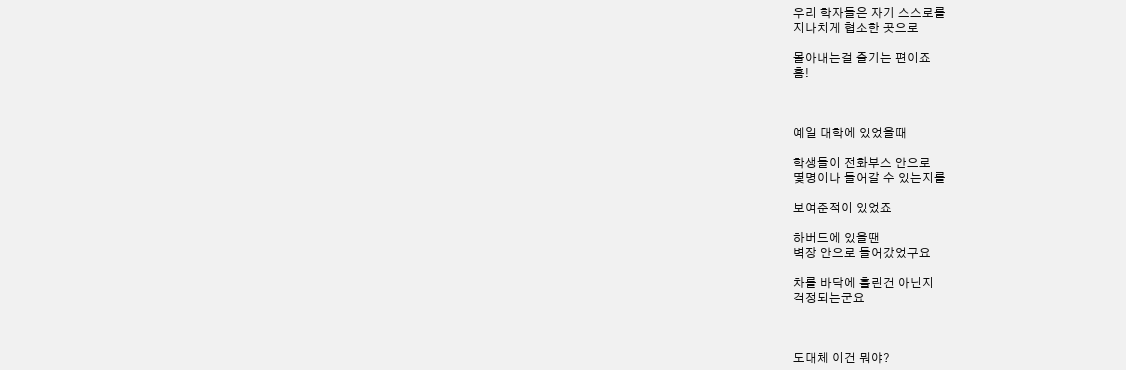우리 학자들은 자기 스스로를
지나치게 협소한 곳으로

몰아내는걸 즐기는 편이죠
흠!



예일 대학에 있었을때

학생들이 전화부스 안으로
몇명이나 들어갈 수 있는지를

보여준적이 있었죠

하버드에 있을땐
벽장 안으로 들어갔었구요

차를 바닥에 흘린건 아닌지
걱정되는군요



도대체 이건 뭐야?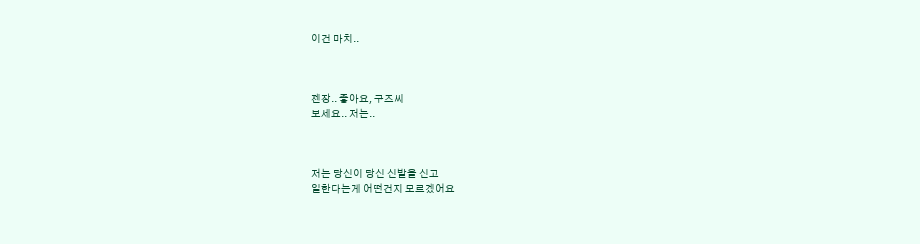이건 마치..



젠장.. 좋아요, 구즈씨
보세요.. 저는..



저는 당신이 당신 신발을 신고
일한다는게 어떤건지 모르겠어요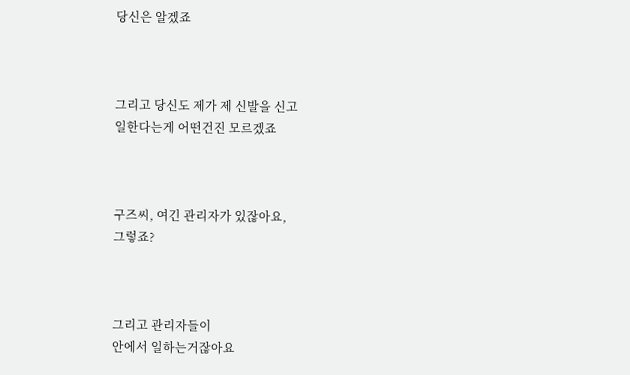당신은 알겠죠



그리고 당신도 제가 제 신발을 신고
일한다는게 어떤건진 모르겠죠



구즈씨, 여긴 관리자가 있잖아요,
그렇죠?



그리고 관리자들이
안에서 일하는거잖아요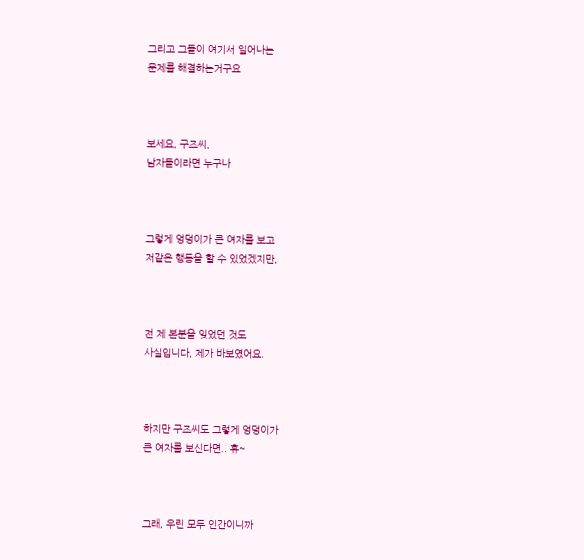그리고 그들이 여기서 일어나는
문제를 해결하는거구요



보세요, 구즈씨,
남자들이라면 누구나



그렇게 엉덩이가 큰 여자를 보고
저같은 행동을 할 수 있었겠지만,



전 제 본분을 잊었던 것도
사실입니다, 제가 바보였어요.



하지만 구즈씨도 그렇게 엉덩이가
큰 여자를 보신다면.. 휴~



그래, 우린 모두 인간이니까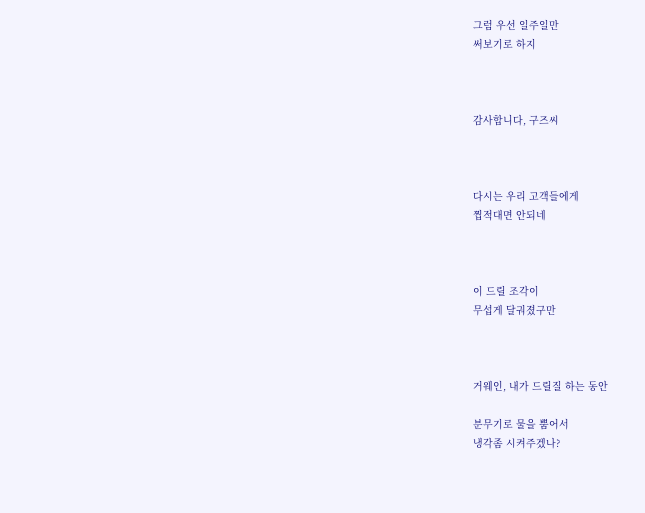그럼 우선 일주일만
써보기로 하지



감사합니다, 구즈씨



다시는 우리 고객들에게
찝적대면 안되네



이 드릴 조각이
무섭게 달궈졌구만



거웨인, 내가 드릴질 하는 동안

분무기로 물을 뿜어서
냉각좀 시켜주겠나?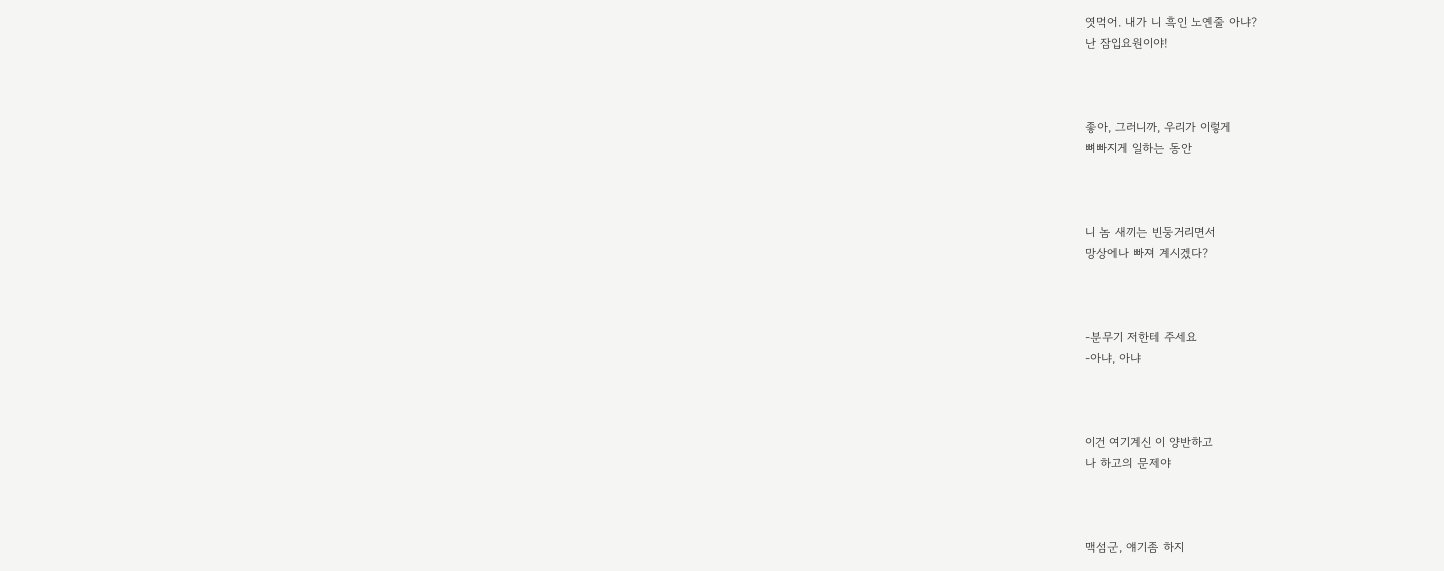엿먹어. 내가 니 흑인 노옌줄 아냐?
난 잠입요원이야!



좋아, 그러니까, 우리가 이렇게
뼈빠지게 일하는 동안



니 놈 새끼는 빈둥거리면서
망상에나 빠져 계시겠다?



-분무기 저한테 주세요
-아냐, 아냐



이건 여기계신 이 양반하고
나 하고의 문제야



맥섬군, 얘기좀 하지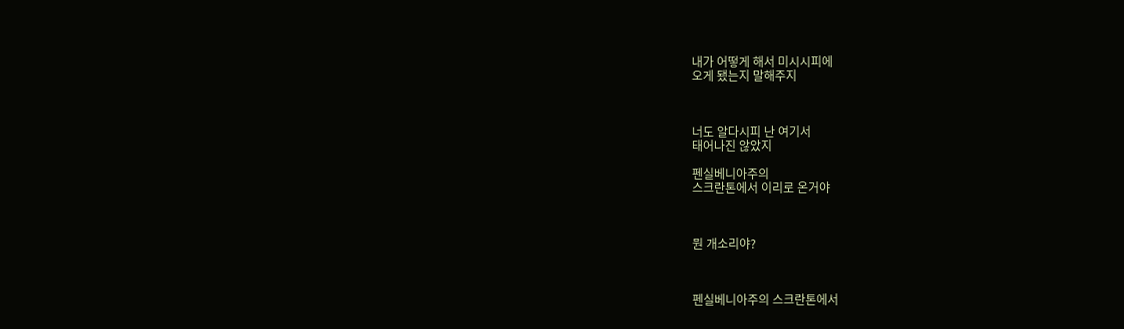내가 어떻게 해서 미시시피에
오게 됐는지 말해주지



너도 알다시피 난 여기서
태어나진 않았지

펜실베니아주의
스크란톤에서 이리로 온거야



뭔 개소리야?



펜실베니아주의 스크란톤에서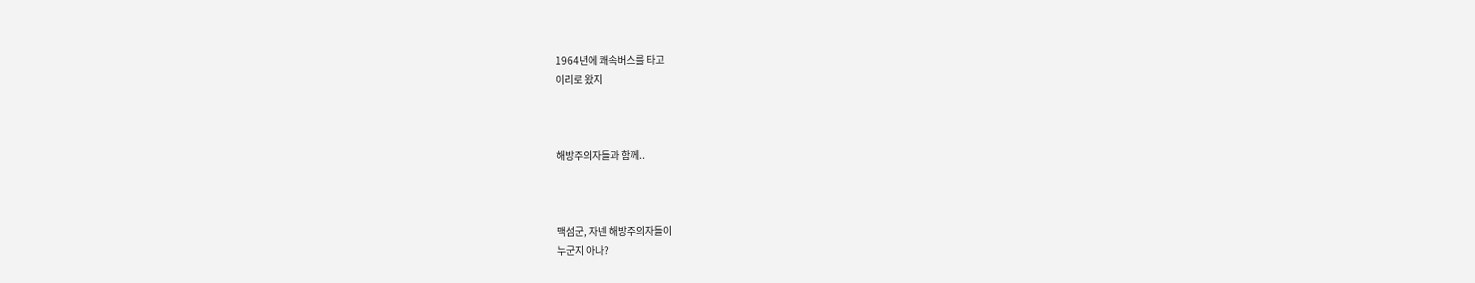1964년에 쾌속버스를 타고
이리로 왔지



해방주의자들과 함께..



맥섬군, 자넨 해방주의자들이
누군지 아나?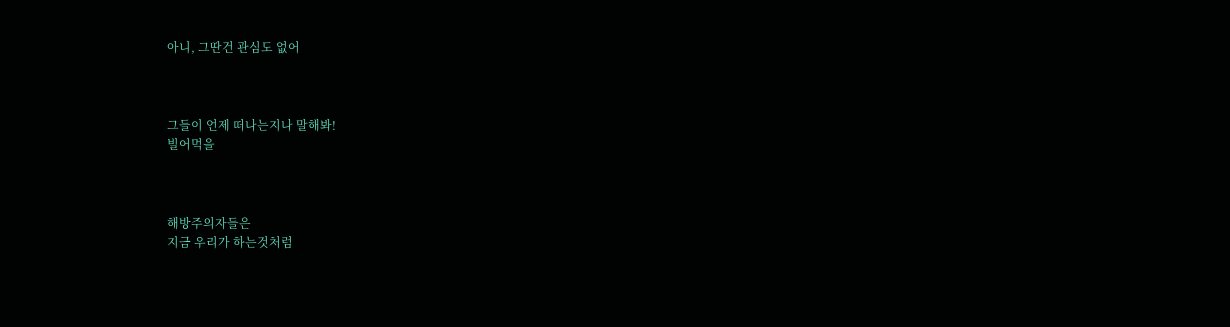아니, 그딴건 관심도 없어



그들이 언제 떠나는지나 말해봐!
빌어먹을



해방주의자들은
지금 우리가 하는것처럼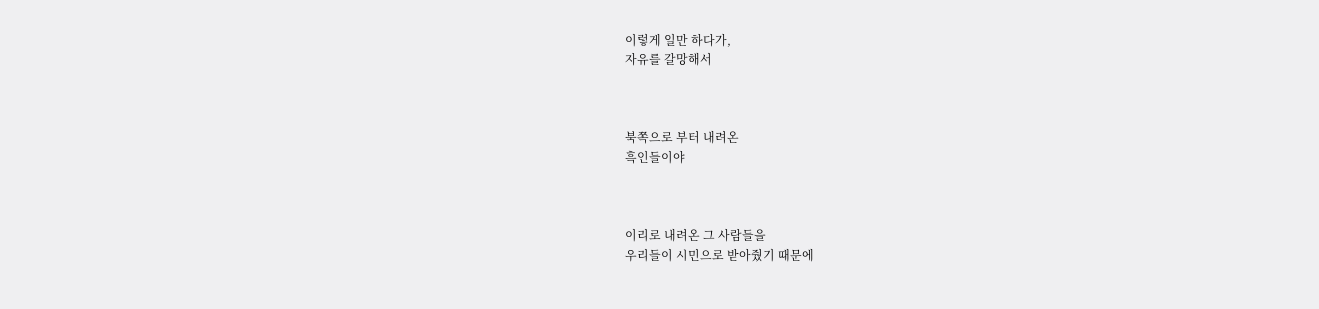이렇게 일만 하다가,
자유를 갈망해서



북쪽으로 부터 내려온
흑인들이야



이리로 내려온 그 사람들을
우리들이 시민으로 받아줬기 때문에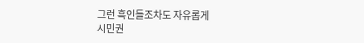그런 흑인들조차도 자유롭게
시민권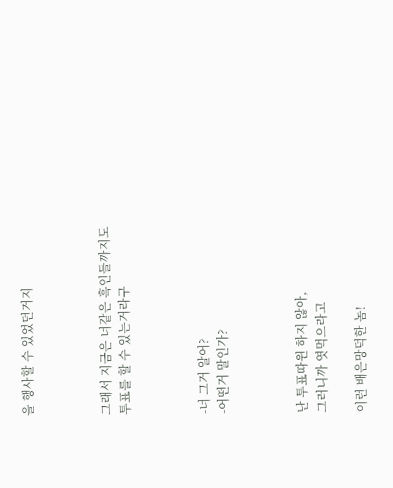을 행사할 수 있었던거지



그래서 지금은 너같은 흑인들까지도
투표를 할 수 있는거라구



-너 그거 알어?
-어떤거 말인가?



난 투표따윈 하지 않아,
그러니까 엿먹으라고

이런 배은망덕한 놈!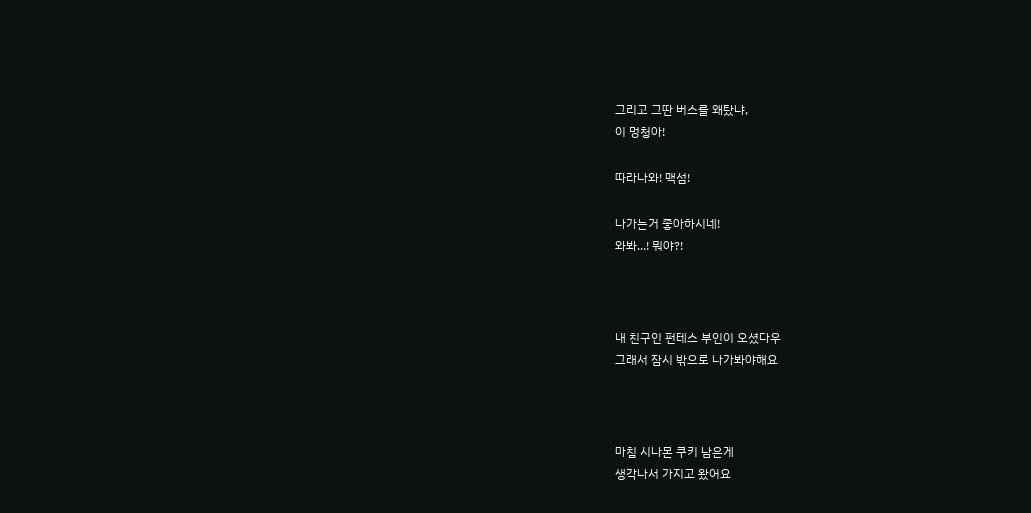그리고 그딴 버스를 왜탔냐,
이 멍청아!

따라나와! 맥섬!

나가는거 좋아하시네!
와봐...! 뭐야?!



내 친구인 펀테스 부인이 오셨다우
그래서 잠시 밖으로 나가봐야해요



마침 시나몬 쿠키 남은게
생각나서 가지고 왔어요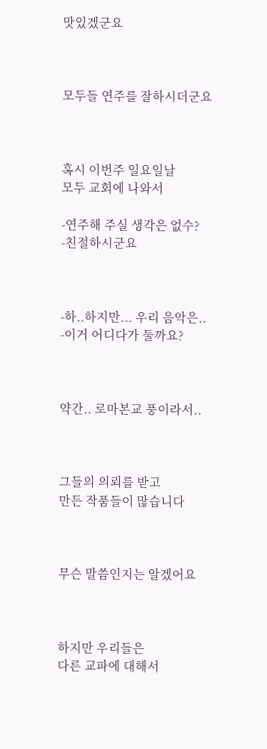맛있겠군요



모두들 연주를 잘하시더군요



혹시 이번주 일요일날
모두 교회에 나와서

-연주해 주실 생각은 없수?
-친절하시군요



-하..하지만... 우리 음악은..
-이거 어디다가 둘까요?



약간.. 로마본교 풍이라서..



그들의 의뢰를 받고
만든 작품들이 많습니다



무슨 말씀인지는 알겠어요



하지만 우리들은
다른 교파에 대해서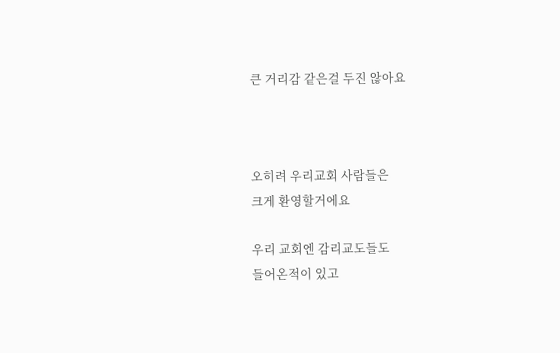큰 거리감 같은걸 두진 않아요



오히려 우리교회 사람들은
크게 환영할거에요

우리 교회엔 감리교도들도
들어온적이 있고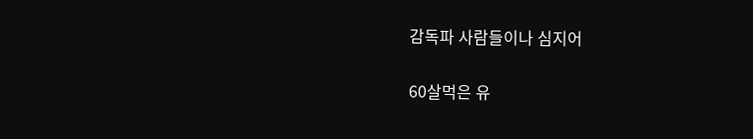감독파 사람들이나 심지어

60살먹은 유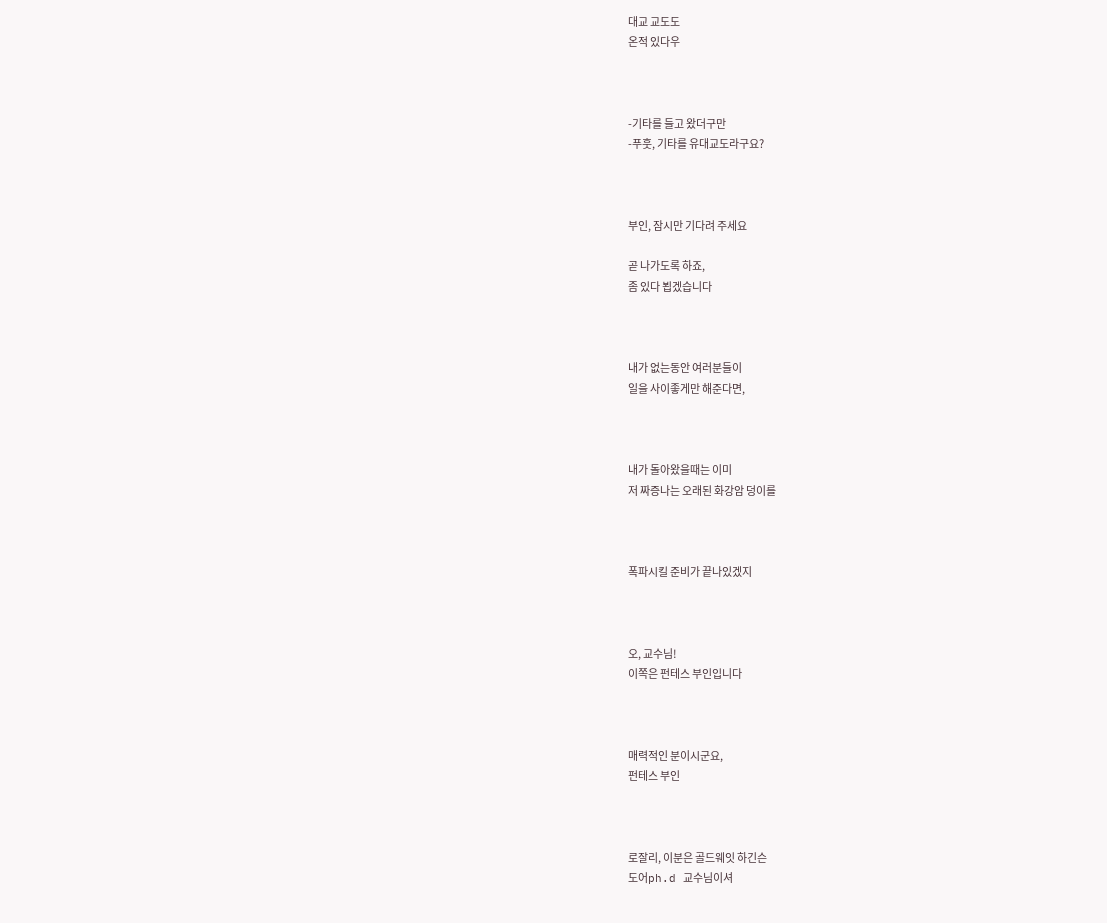대교 교도도
온적 있다우



-기타를 들고 왔더구만
-푸훗, 기타를 유대교도라구요?



부인, 잠시만 기다려 주세요

곧 나가도록 하죠,
좀 있다 뵙겠습니다



내가 없는동안 여러분들이
일을 사이좋게만 해준다면,



내가 돌아왔을때는 이미
저 짜증나는 오래된 화강암 덩이를



폭파시킬 준비가 끝나있겠지



오, 교수님!
이쪽은 펀테스 부인입니다



매력적인 분이시군요,
펀테스 부인



로잘리, 이분은 골드웨잇 하긴슨
도어ph.d 교수님이셔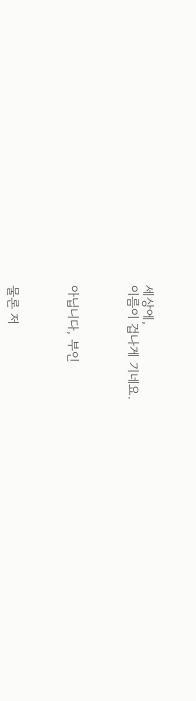세상에,
이름이 겁나게 기네요.



아닙니다, 부인



물론 저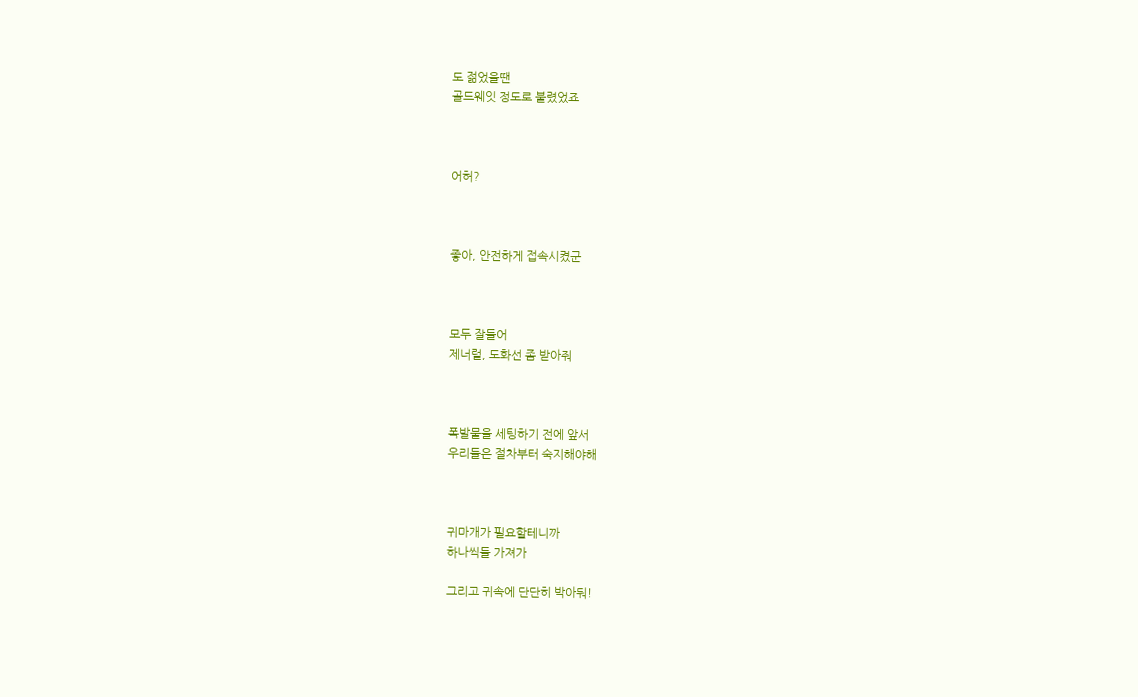도 젊었을땐
골드웨잇 정도로 불렸었죠



어허?



좋아, 안전하게 접속시켰군



모두 잘들어
제너럴, 도화선 좀 받아줘



폭발물을 세팅하기 전에 앞서
우리들은 절차부터 숙지해야해



귀마개가 필요할테니까
하나씩들 가져가

그리고 귀속에 단단히 박아둬!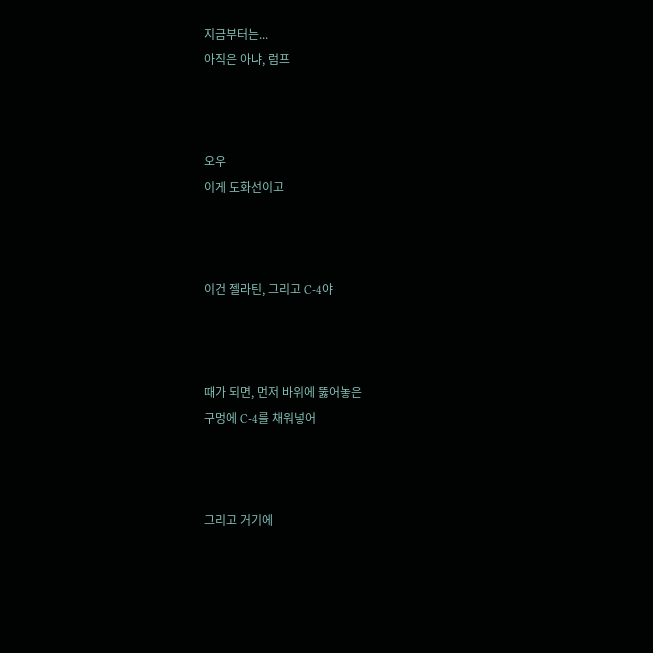지금부터는...
아직은 아냐, 럼프



오우
이게 도화선이고



이건 젤라틴, 그리고 C-4야



때가 되면, 먼저 바위에 뚫어놓은
구멍에 C-4를 채워넣어



그리고 거기에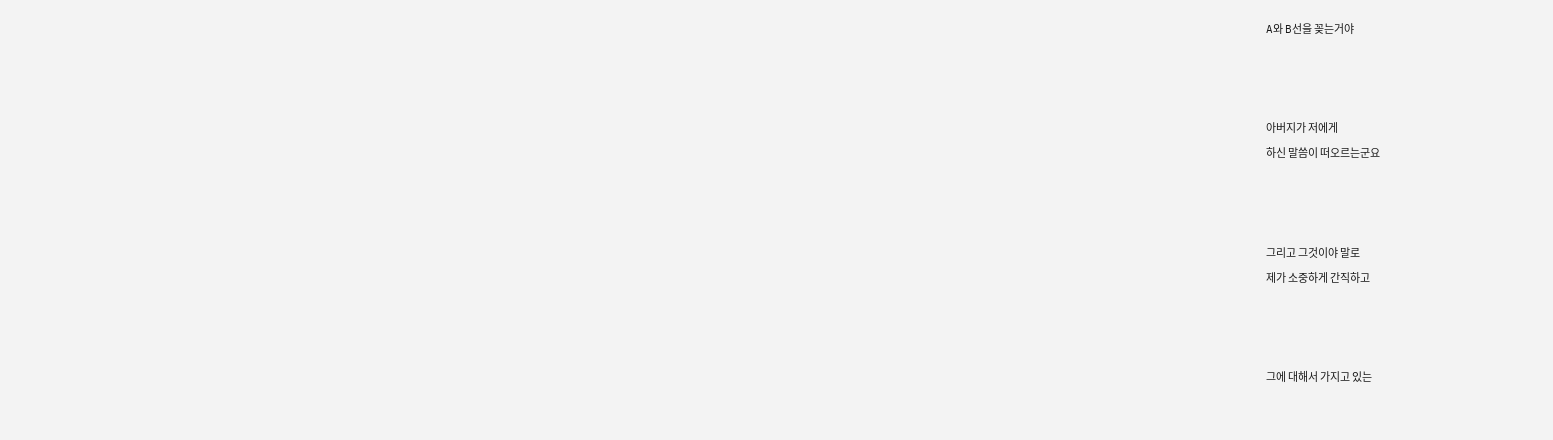A와 B선을 꽂는거야



아버지가 저에게
하신 말씀이 떠오르는군요



그리고 그것이야 말로
제가 소중하게 간직하고



그에 대해서 가지고 있는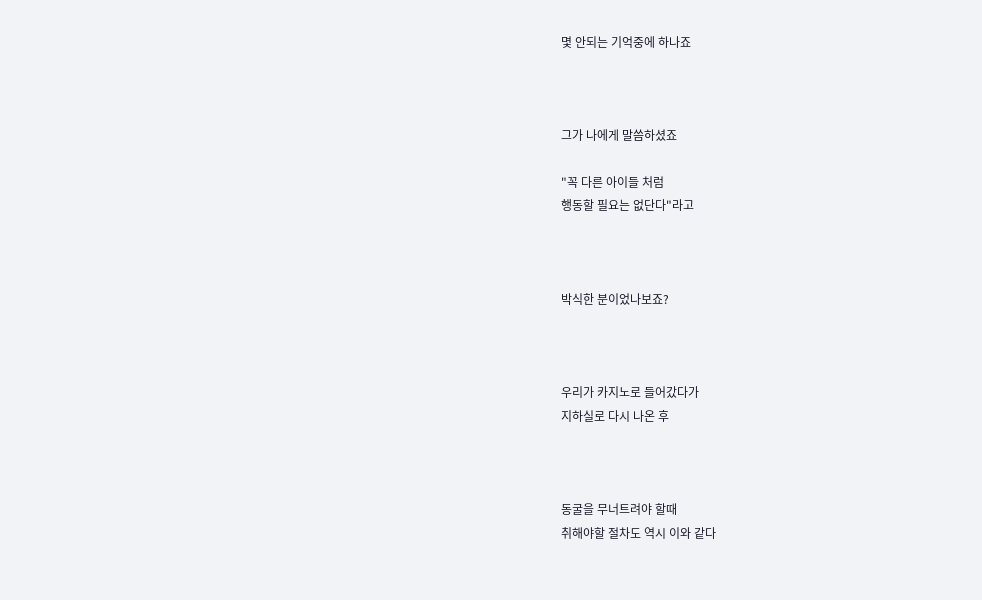몇 안되는 기억중에 하나죠



그가 나에게 말씀하셨죠

"꼭 다른 아이들 처럼
행동할 필요는 없단다"라고



박식한 분이었나보죠?



우리가 카지노로 들어갔다가
지하실로 다시 나온 후



동굴을 무너트려야 할때
취해야할 절차도 역시 이와 같다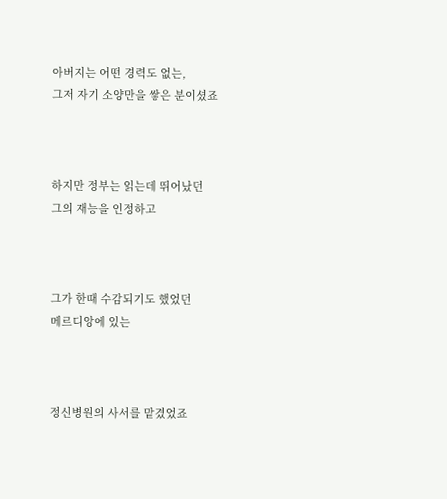아버지는 어떤 경력도 없는,
그저 자기 소양만을 쌓은 분이셨죠



하지만 정부는 읽는데 뛰어났던
그의 재능을 인정하고



그가 한때 수감되기도 했었던
메르디앙에 있는



정신병원의 사서를 맡겼었죠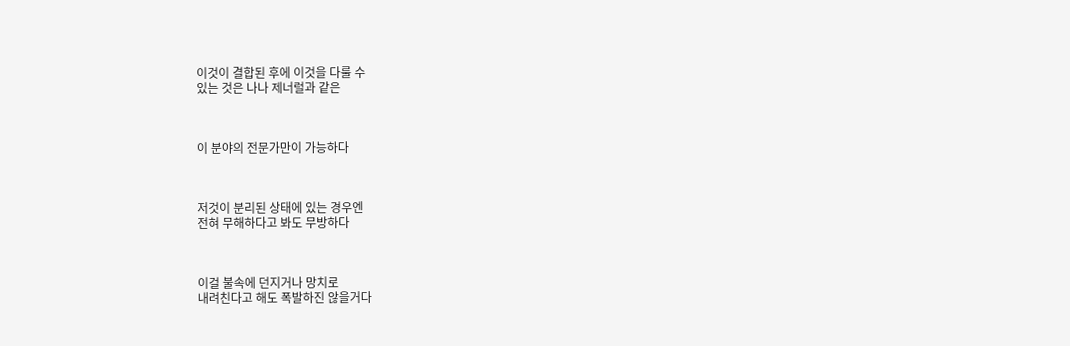이것이 결합된 후에 이것을 다룰 수
있는 것은 나나 제너럴과 같은



이 분야의 전문가만이 가능하다



저것이 분리된 상태에 있는 경우엔
전혀 무해하다고 봐도 무방하다



이걸 불속에 던지거나 망치로
내려친다고 해도 폭발하진 않을거다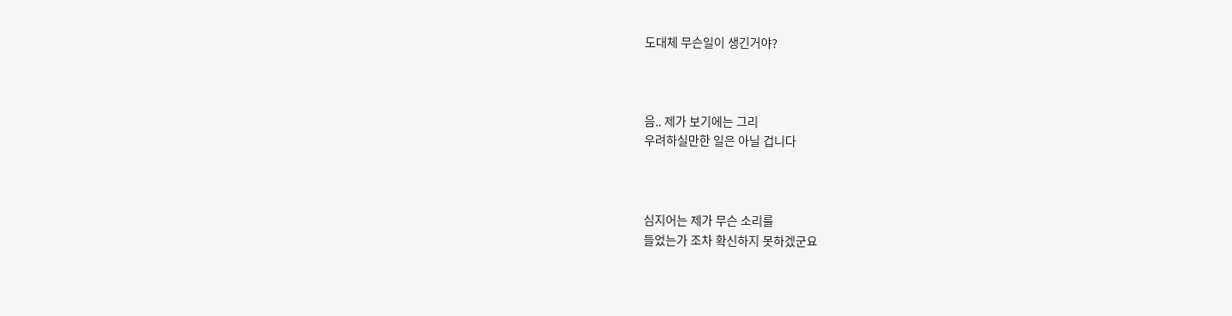도대체 무슨일이 생긴거야?



음.. 제가 보기에는 그리
우려하실만한 일은 아닐 겁니다



심지어는 제가 무슨 소리를
들었는가 조차 확신하지 못하겠군요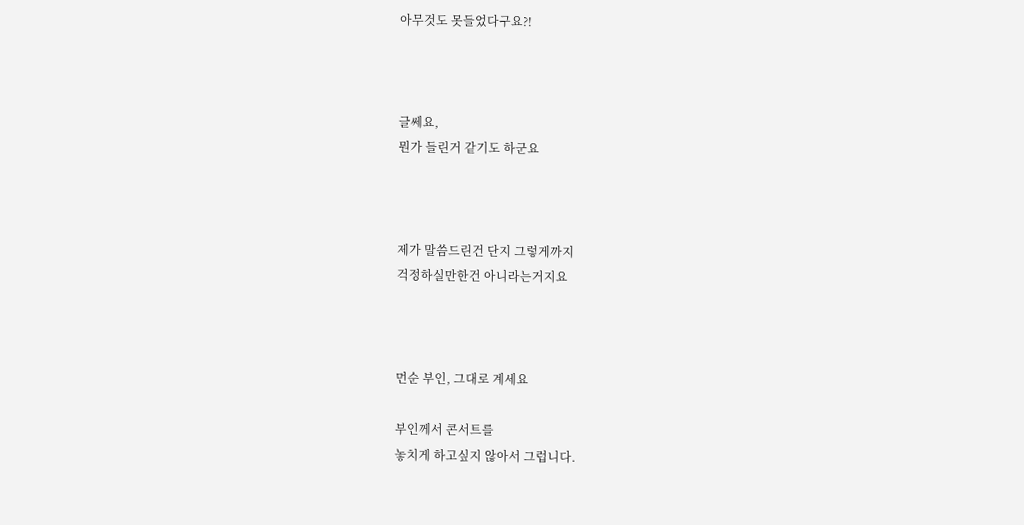아무것도 못들었다구요?!



글쎄요,
뭔가 들린거 같기도 하군요



제가 말씀드린건 단지 그렇게까지
걱정하실만한건 아니라는거지요



먼순 부인, 그대로 계세요

부인께서 콘서트를
놓치게 하고싶지 않아서 그럽니다.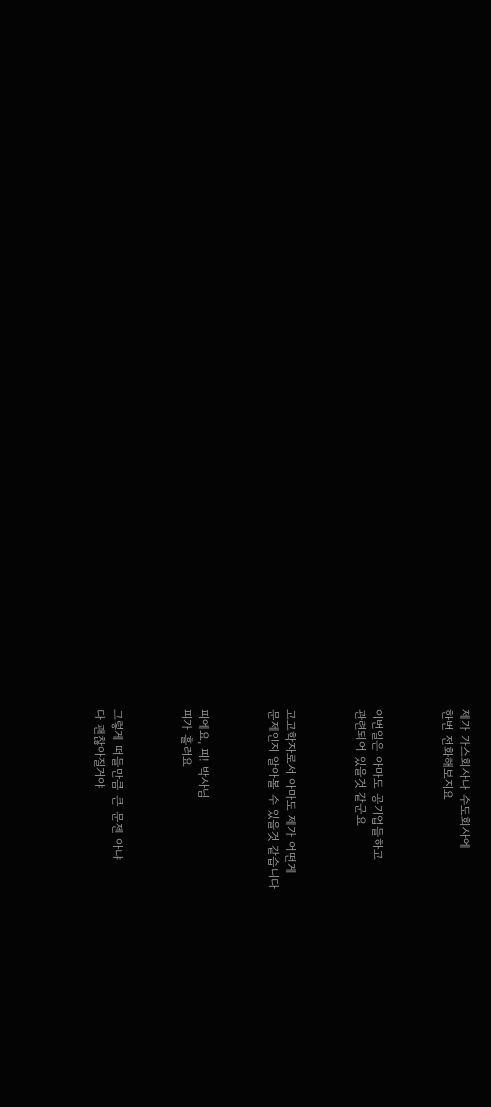제가 가스회사나 수도회사에
한번 전화해보지요



이번일은 아마도 공기업들하고
관련되어 있을것 같군요



고고학자로서 아마도 제가 어떤게
문제인지 알아볼 수 있을것 같습니다



피에요, 피! 박사님
피가 흘러요



그렇게 떠들만큼 큰 문젠 아냐
다 괜찮아질거야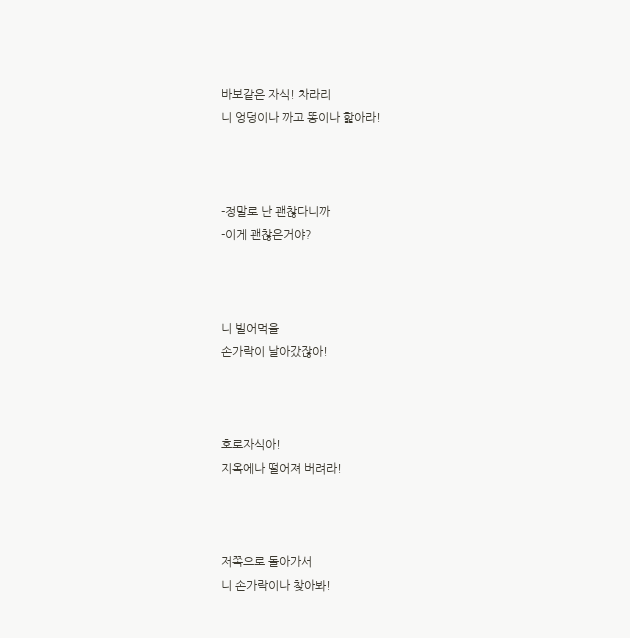바보같은 자식! 차라리
니 엉덩이나 까고 똥이나 핥아라!



-정말로 난 괜찮다니까
-이게 괜찮은거야?



니 빌어먹을
손가락이 날아갔잖아!



호로자식아!
지옥에나 떨어져 버려라!



저쪽으로 돌아가서
니 손가락이나 찾아봐!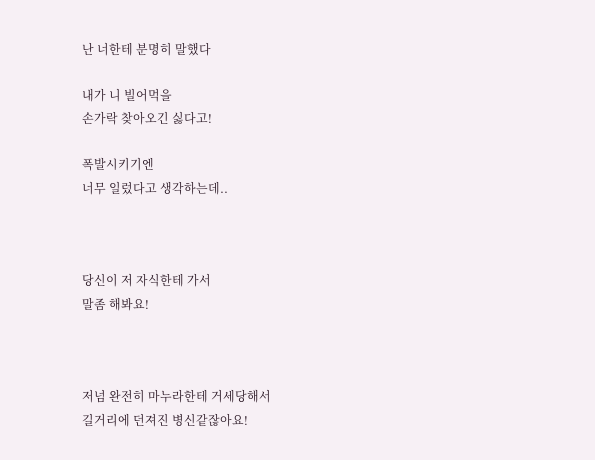난 너한테 분명히 말했다

내가 니 빌어먹을
손가락 찾아오긴 싫다고!

폭발시키기엔
너무 일렀다고 생각하는데..



당신이 저 자식한테 가서
말좀 해봐요!



저넘 완전히 마누라한테 거세당해서
길거리에 던져진 병신같잖아요!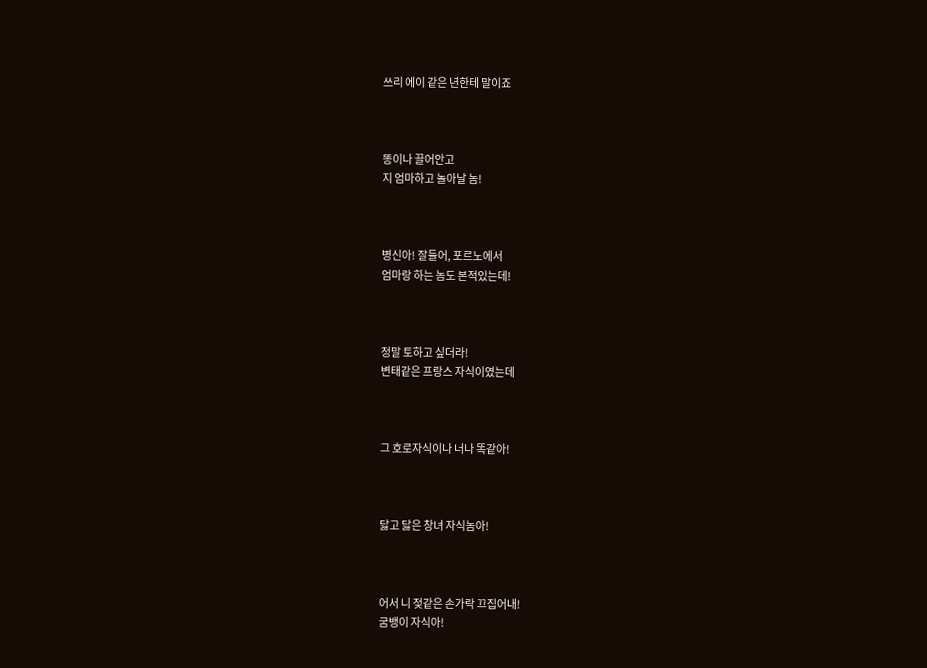쓰리 에이 같은 년한테 말이죠



똥이나 끌어안고
지 엄마하고 놀아날 놈!



병신아! 잘들어, 포르노에서
엄마랑 하는 놈도 본적있는데!



정말 토하고 싶더라!
변태같은 프랑스 자식이였는데



그 호로자식이나 너나 똑같아!



닳고 닳은 창녀 자식놈아!



어서 니 젖같은 손가락 끄집어내!
굼뱅이 자식아!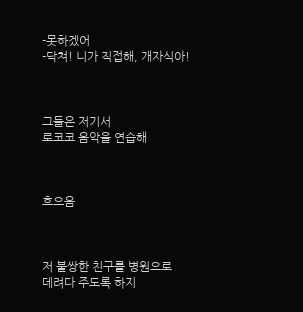-못하겠어
-닥쳐! 니가 직접해, 개자식아!



그들은 저기서
로코코 음악을 연습해



흐으음



저 불쌍한 친구를 병원으로
데려다 주도록 하지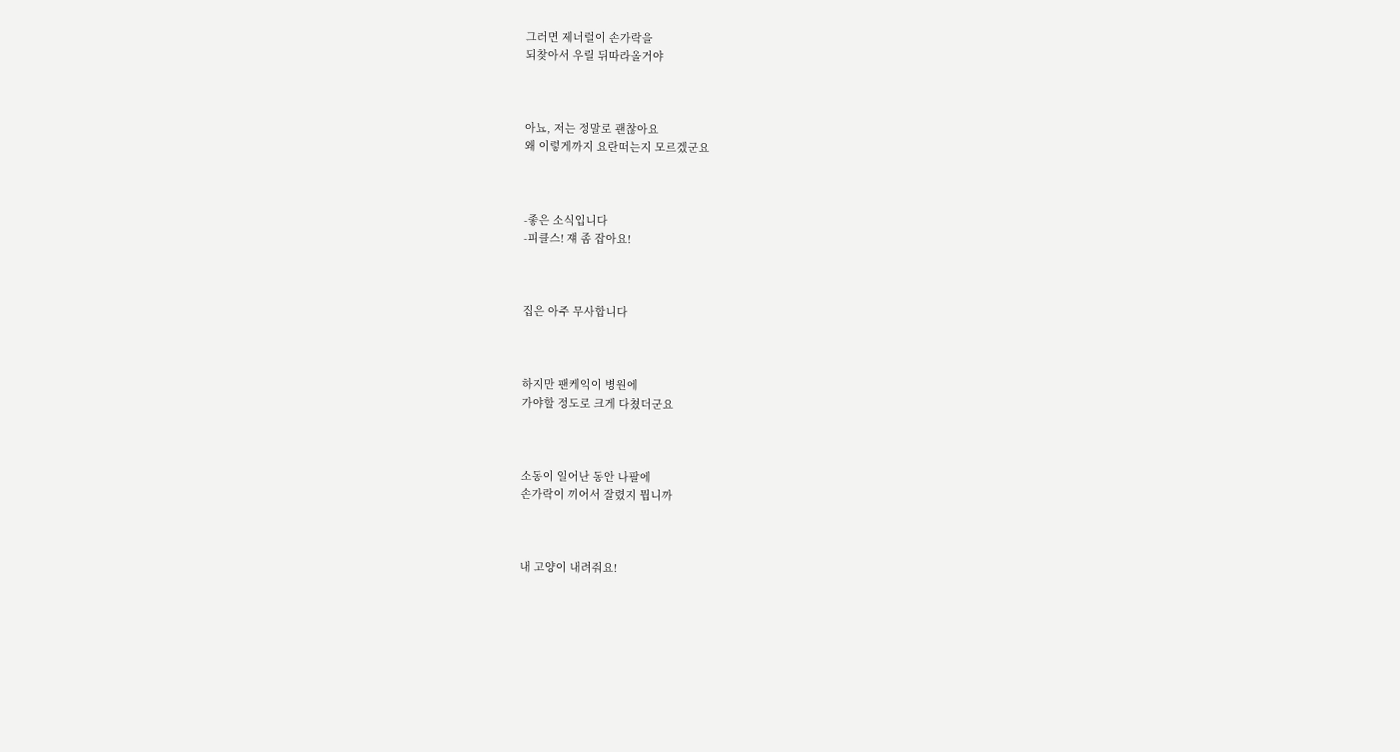그러면 제너럴이 손가락을
되찾아서 우릴 뒤따라올거야



아뇨, 저는 정말로 괜찮아요
왜 이렇게까지 요란떠는지 모르겠군요



-좋은 소식입니다
-피클스! 쟤 좀 잡아요!



집은 아주 무사합니다



하지만 팬케익이 병원에
가야할 정도로 크게 다쳤더군요



소동이 일어난 동안 나팔에
손가락이 끼어서 잘렸지 뭡니까



내 고양이 내려줘요!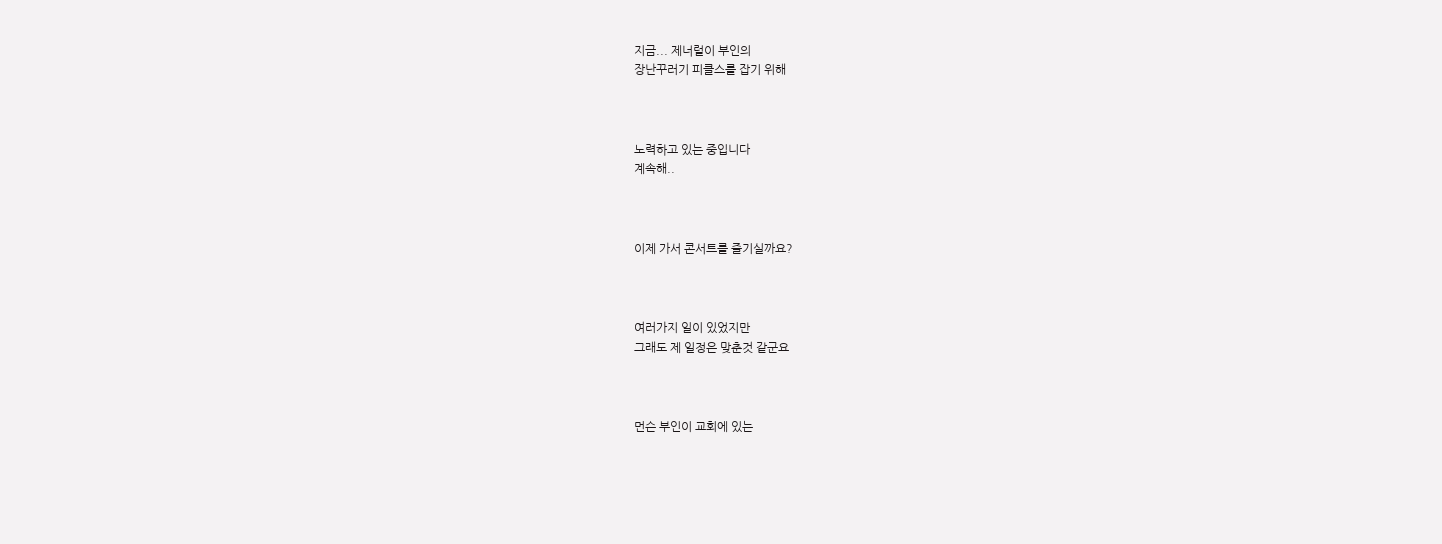지금... 제너럴이 부인의
장난꾸러기 피클스를 잡기 위해



노력하고 있는 중입니다
계속해..



이제 가서 콘서트를 즐기실까요?



여러가지 일이 있었지만
그래도 제 일정은 맞춘것 같군요



먼슨 부인이 교회에 있는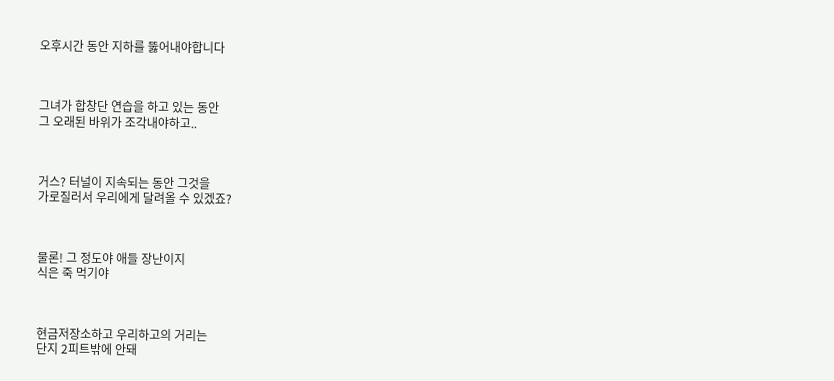오후시간 동안 지하를 뚫어내야합니다



그녀가 합창단 연습을 하고 있는 동안
그 오래된 바위가 조각내야하고..



거스? 터널이 지속되는 동안 그것을
가로질러서 우리에게 달려올 수 있겠죠?



물론! 그 정도야 애들 장난이지
식은 죽 먹기야



현금저장소하고 우리하고의 거리는
단지 2피트밖에 안돼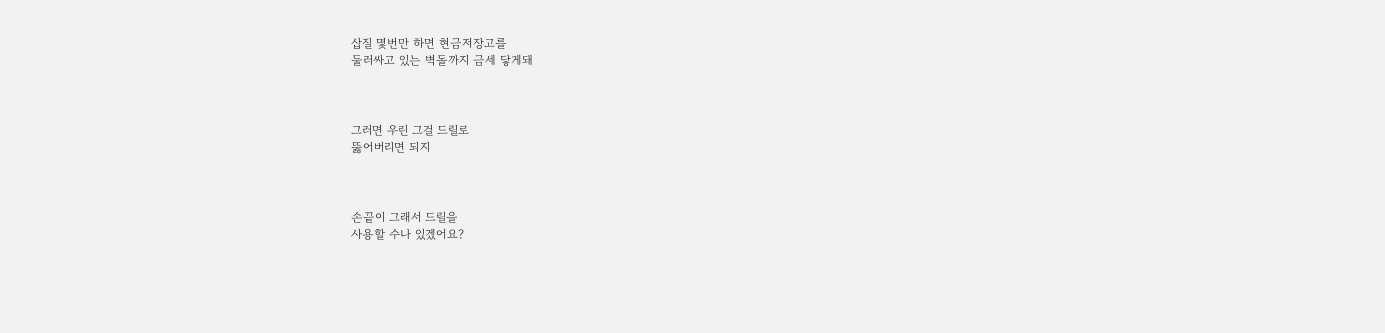삽질 몇번만 하면 현금저장고를
둘러싸고 있는 벽돌까지 금세 닿게돼



그러면 우린 그걸 드릴로
뚫어버리면 되지



손끝이 그래서 드릴을
사용할 수나 있겠어요?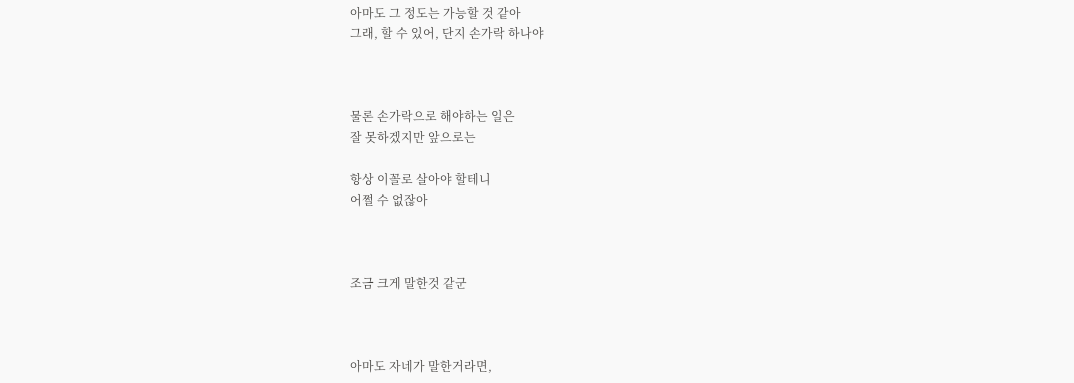아마도 그 정도는 가능할 것 같아
그래, 할 수 있어, 단지 손가락 하나야



물론 손가락으로 해야하는 일은
잘 못하겠지만 앞으로는

항상 이꼴로 살아야 할테니
어쩔 수 없잖아



조금 크게 말한것 같군



아마도 자네가 말한거라면,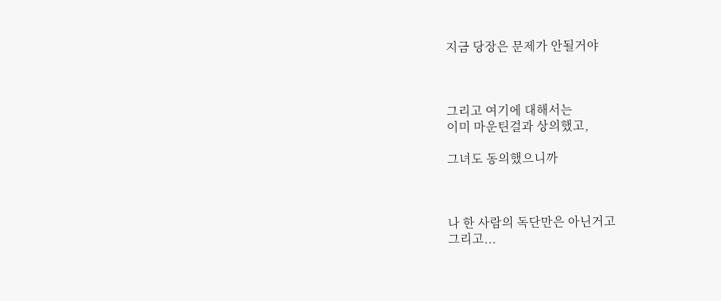지금 당장은 문제가 안될거야



그리고 여기에 대해서는
이미 마운틴걸과 상의했고,

그녀도 동의했으니까



나 한 사람의 독단만은 아닌거고
그리고...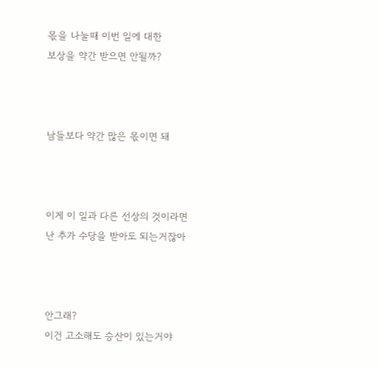몫을 나눌때 이번 일에 대한
보상을 약간 받으면 안될까?



남들보다 약간 많은 몫이면 돼



이게 이 일과 다른 선상의 것이라면
난 추가 수당을 받아도 되는거잖아



안그래?
이건 고소해도 승산이 있는거야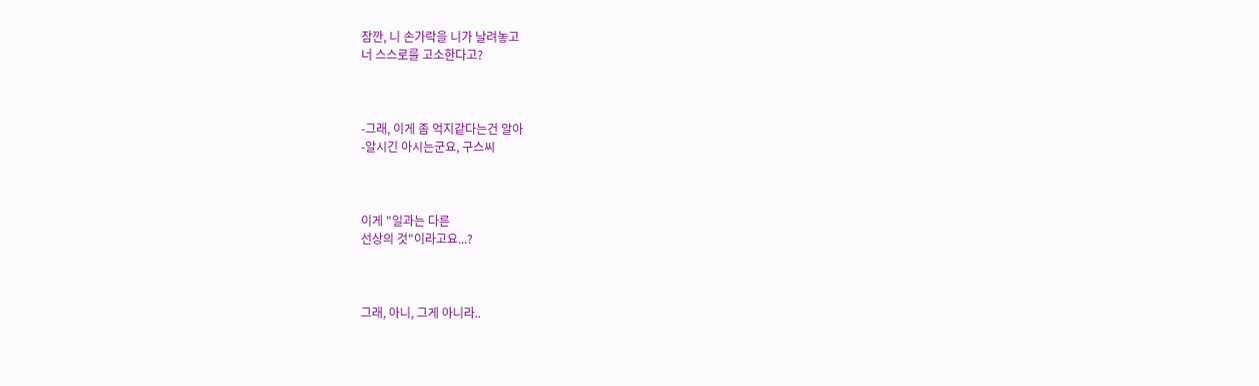잠깐, 니 손가락을 니가 날려놓고
너 스스로를 고소한다고?



-그래, 이게 좀 억지같다는건 알아
-알시긴 아시는군요, 구스씨



이게 "일과는 다른
선상의 것"이라고요...?



그래, 아니, 그게 아니라..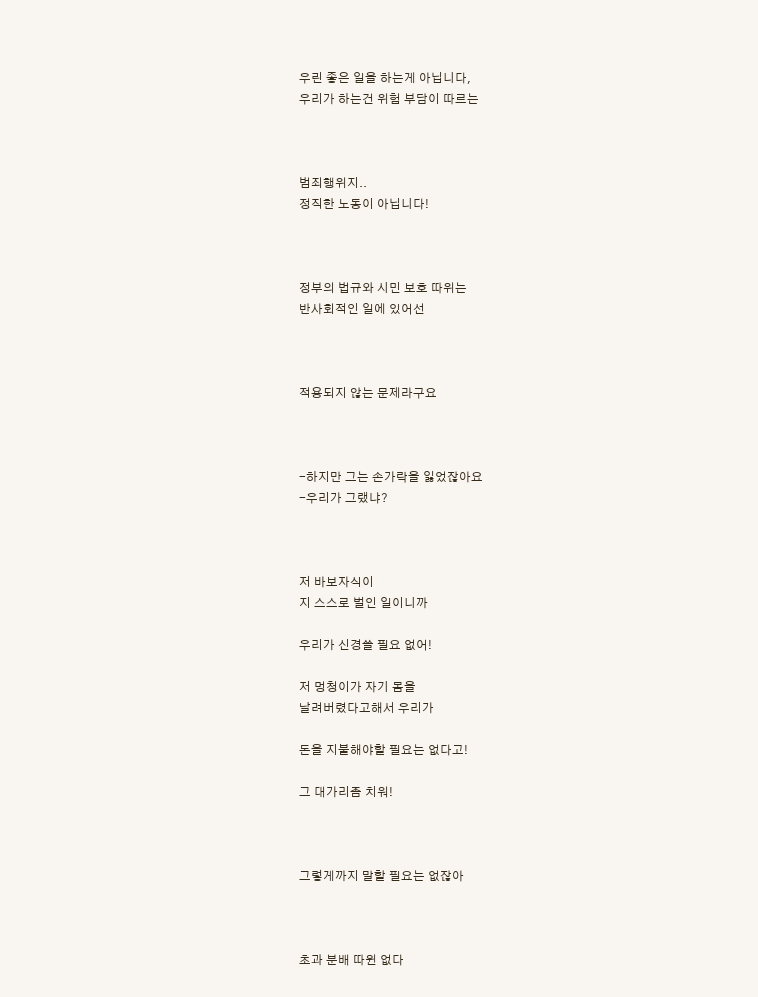우린 좋은 일을 하는게 아닙니다,
우리가 하는건 위험 부담이 따르는



범죄행위지..
정직한 노동이 아닙니다!



정부의 법규와 시민 보호 따위는
반사회적인 일에 있어선



적용되지 않는 문제라구요



-하지만 그는 손가락을 잃었잖아요
-우리가 그랬냐?



저 바보자식이
지 스스로 벌인 일이니까

우리가 신경쓸 필요 없어!

저 멍청이가 자기 몸을
날려버렸다고해서 우리가

돈을 지불해야할 필요는 없다고!

그 대가리좀 치워!



그렇게까지 말할 필요는 없잖아



초과 분배 따윈 없다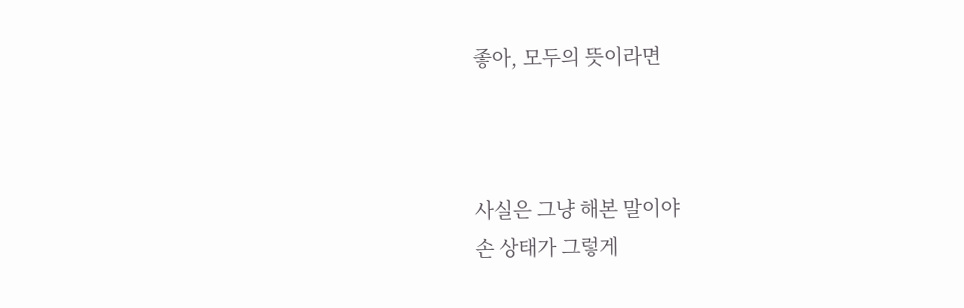좋아, 모두의 뜻이라면



사실은 그냥 해본 말이야
손 상태가 그렇게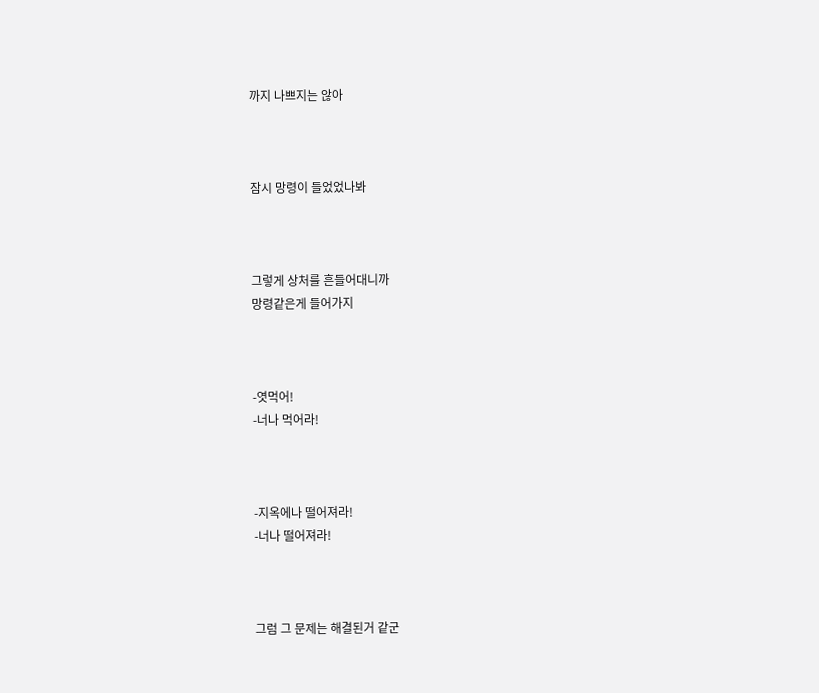까지 나쁘지는 않아



잠시 망령이 들었었나봐



그렇게 상처를 흔들어대니까
망령같은게 들어가지



-엿먹어!
-너나 먹어라!



-지옥에나 떨어져라!
-너나 떨어져라!



그럼 그 문제는 해결된거 같군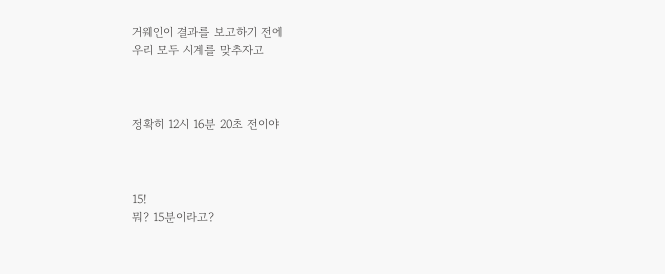거웨인이 결과를 보고하기 전에
우리 모두 시계를 맞추자고



정확히 12시 16분 20초 전이야



15!
뭐? 15분이라고?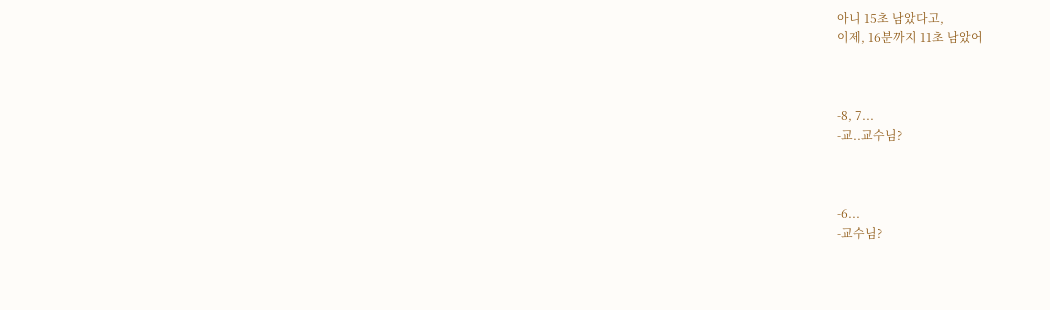아니 15초 남았다고,
이제, 16분까지 11초 남았어



-8, 7...
-교..교수님?



-6...
-교수님?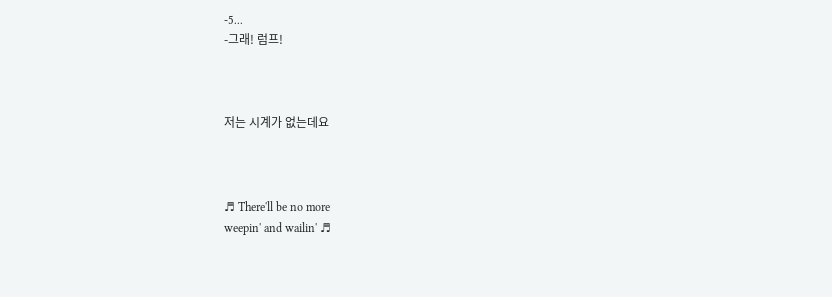-5...
-그래! 럼프!



저는 시계가 없는데요



♬ There'll be no more
weepin' and wailin' ♬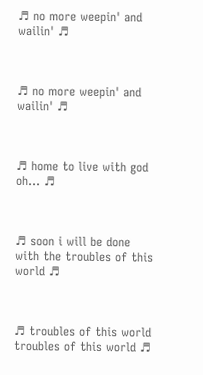♬ no more weepin' and wailin' ♬



♬ no more weepin' and wailin' ♬



♬ home to live with god
oh... ♬



♬ soon i will be done
with the troubles of this world ♬



♬ troubles of this world
troubles of this world ♬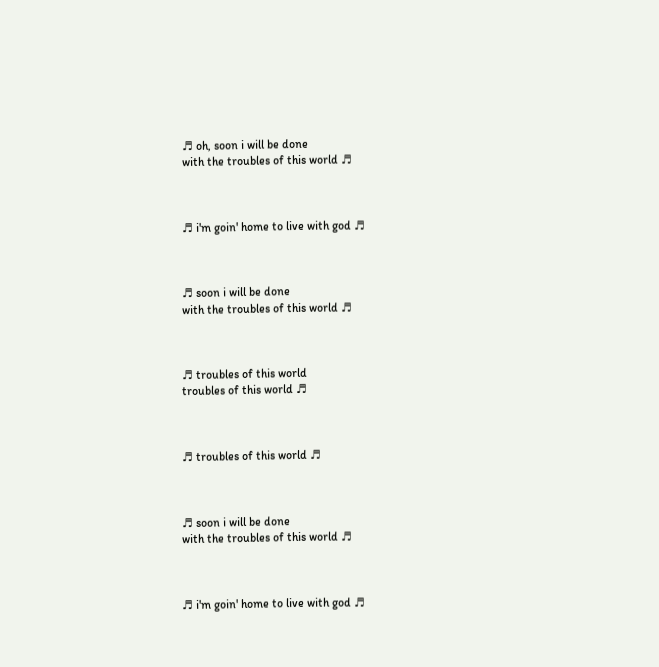♬ oh, soon i will be done
with the troubles of this world ♬



♬ i'm goin' home to live with god ♬



♬ soon i will be done
with the troubles of this world ♬



♬ troubles of this world
troubles of this world ♬



♬ troubles of this world ♬



♬ soon i will be done
with the troubles of this world ♬



♬ i'm goin' home to live with god ♬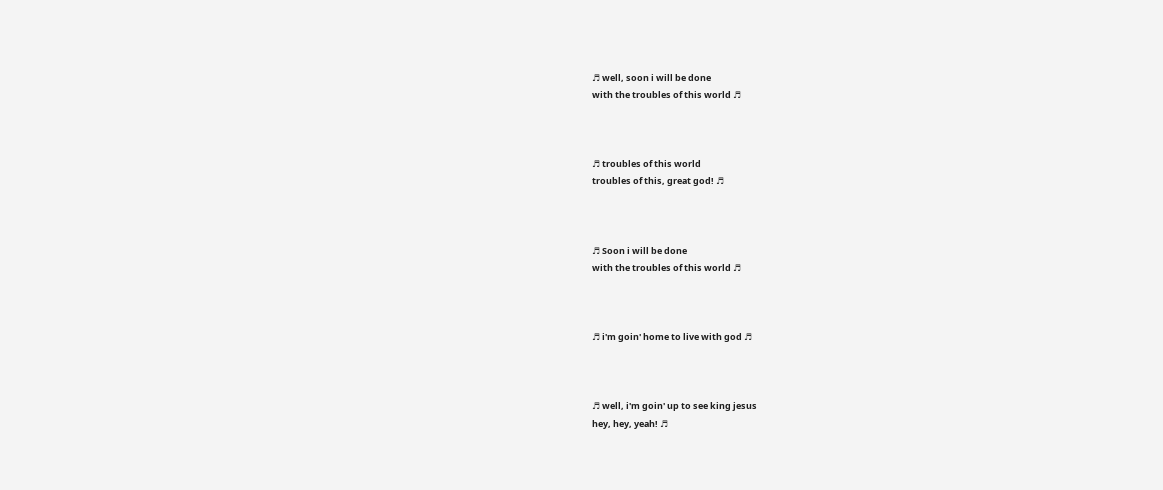♬ well, soon i will be done
with the troubles of this world ♬



♬ troubles of this world
troubles of this, great god! ♬



♬ Soon i will be done
with the troubles of this world ♬



♬ i'm goin' home to live with god ♬



♬ well, i'm goin' up to see king jesus
hey, hey, yeah! ♬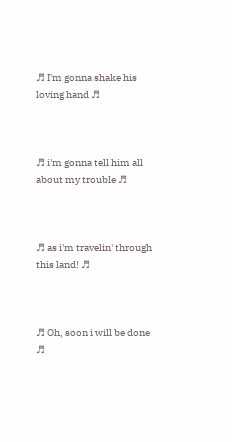♬ I'm gonna shake his loving hand ♬



♬ i'm gonna tell him all about my trouble ♬



♬ as i'm travelin' through this land! ♬



♬ Oh, soon i will be done ♬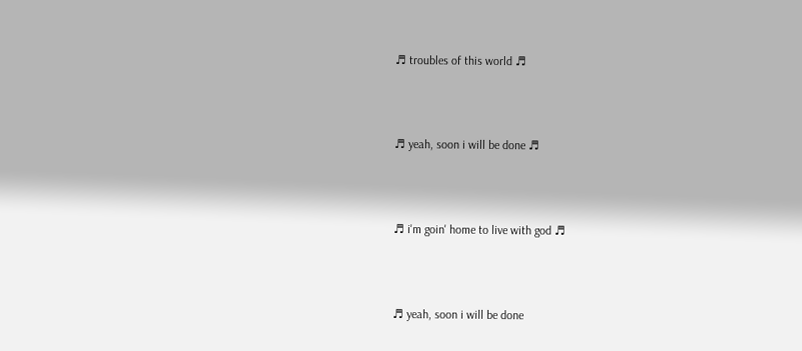♬ troubles of this world ♬



♬ yeah, soon i will be done ♬



♬ i'm goin' home to live with god ♬



♬ yeah, soon i will be done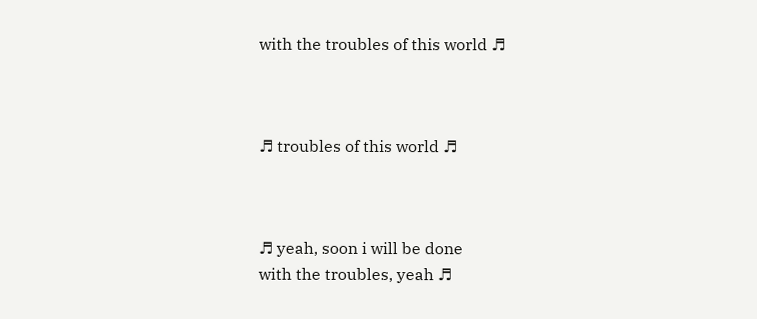with the troubles of this world ♬



♬ troubles of this world ♬



♬ yeah, soon i will be done
with the troubles, yeah ♬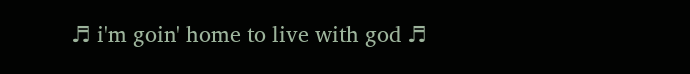♬ i'm goin' home to live with god ♬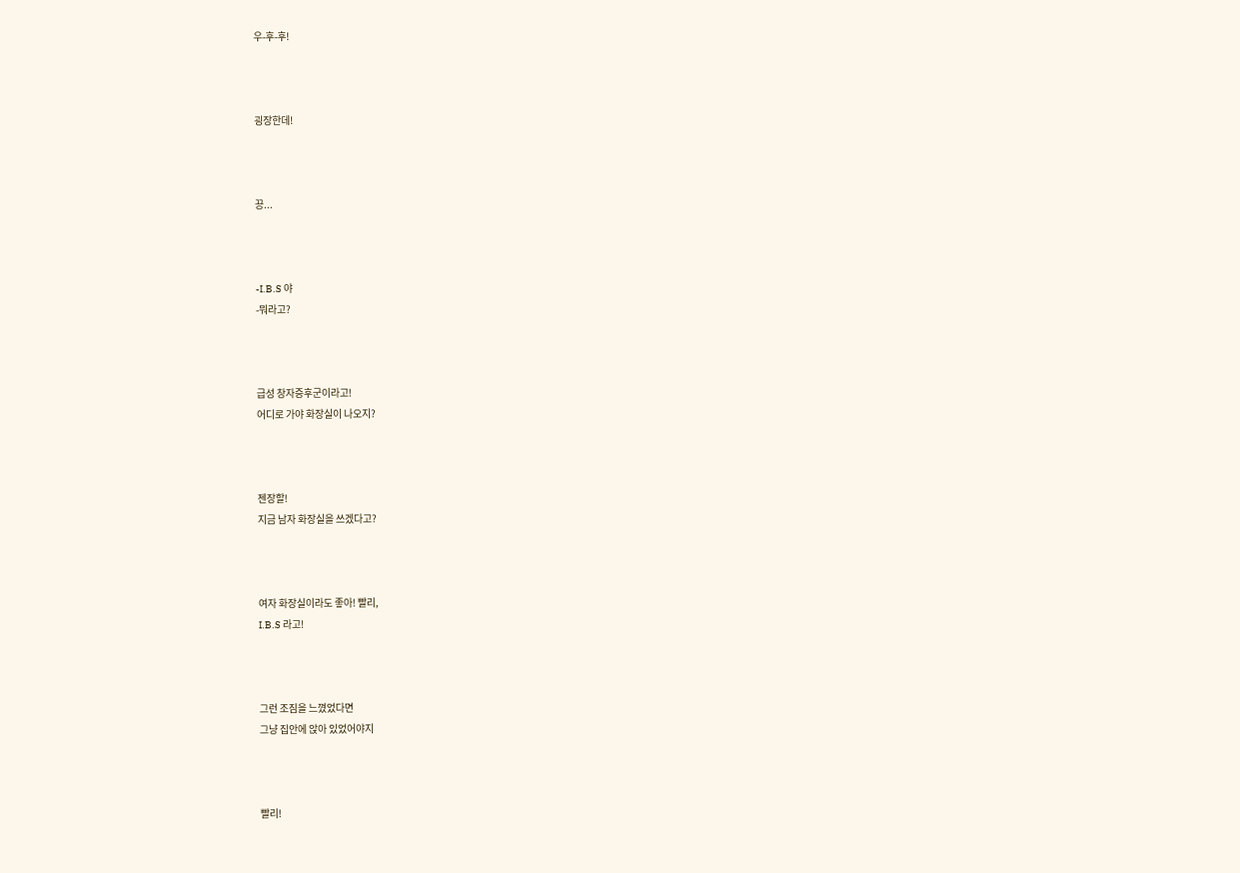우-후-후!



굉장한데!



끙...



-I.B.S 야
-뭐라고?



급성 창자증후군이라고!
어디로 가야 화장실이 나오지?



젠장할!
지금 남자 화장실을 쓰겠다고?



여자 화장실이라도 좋아! 빨리,
I.B.S 라고!



그런 조짐을 느꼈었다면
그냥 집안에 앉아 있었어야지



빨리!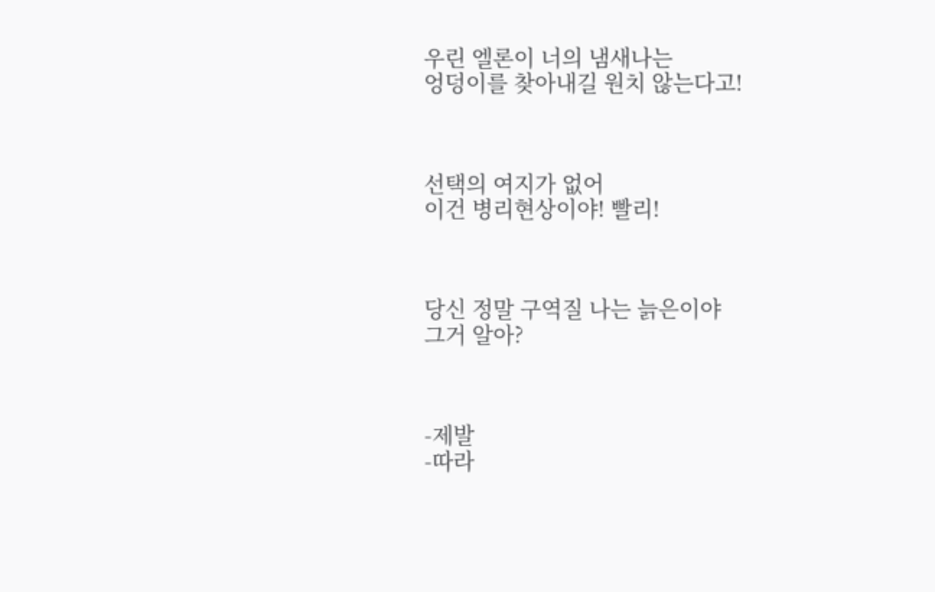우린 엘론이 너의 냄새나는
엉덩이를 찾아내길 원치 않는다고!



선택의 여지가 없어
이건 병리현상이야! 빨리!



당신 정말 구역질 나는 늙은이야
그거 알아?



-제발
-따라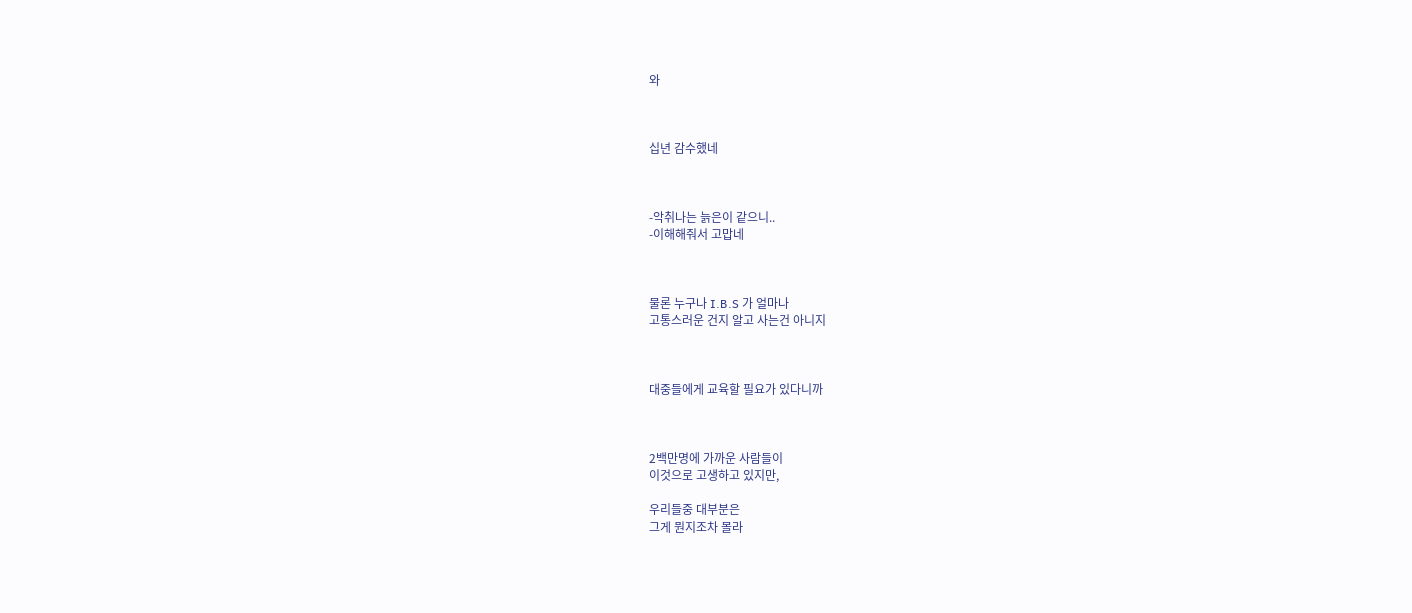와



십년 감수했네



-악취나는 늙은이 같으니..
-이해해줘서 고맙네



물론 누구나 I.B.S 가 얼마나
고통스러운 건지 알고 사는건 아니지



대중들에게 교육할 필요가 있다니까



2백만명에 가까운 사람들이
이것으로 고생하고 있지만,

우리들중 대부분은
그게 뭔지조차 몰라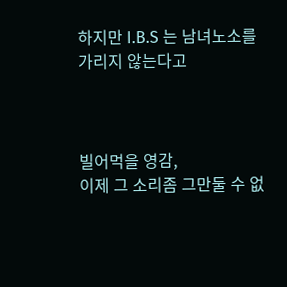하지만 I.B.S 는 남녀노소를
가리지 않는다고



빌어먹을 영감,
이제 그 소리좀 그만둘 수 없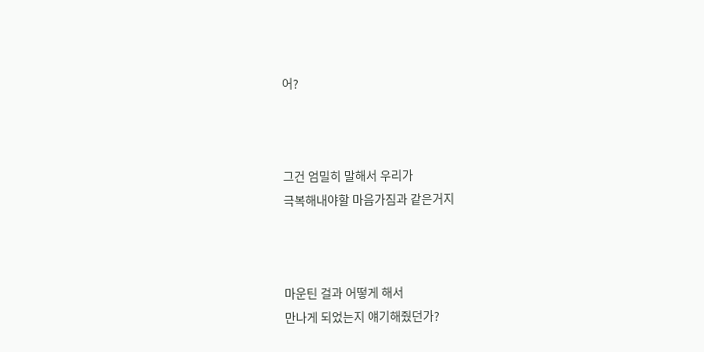어?



그건 엄밀히 말해서 우리가
극복해내야할 마음가짐과 같은거지



마운틴 걸과 어떻게 해서
만나게 되었는지 얘기해줬던가?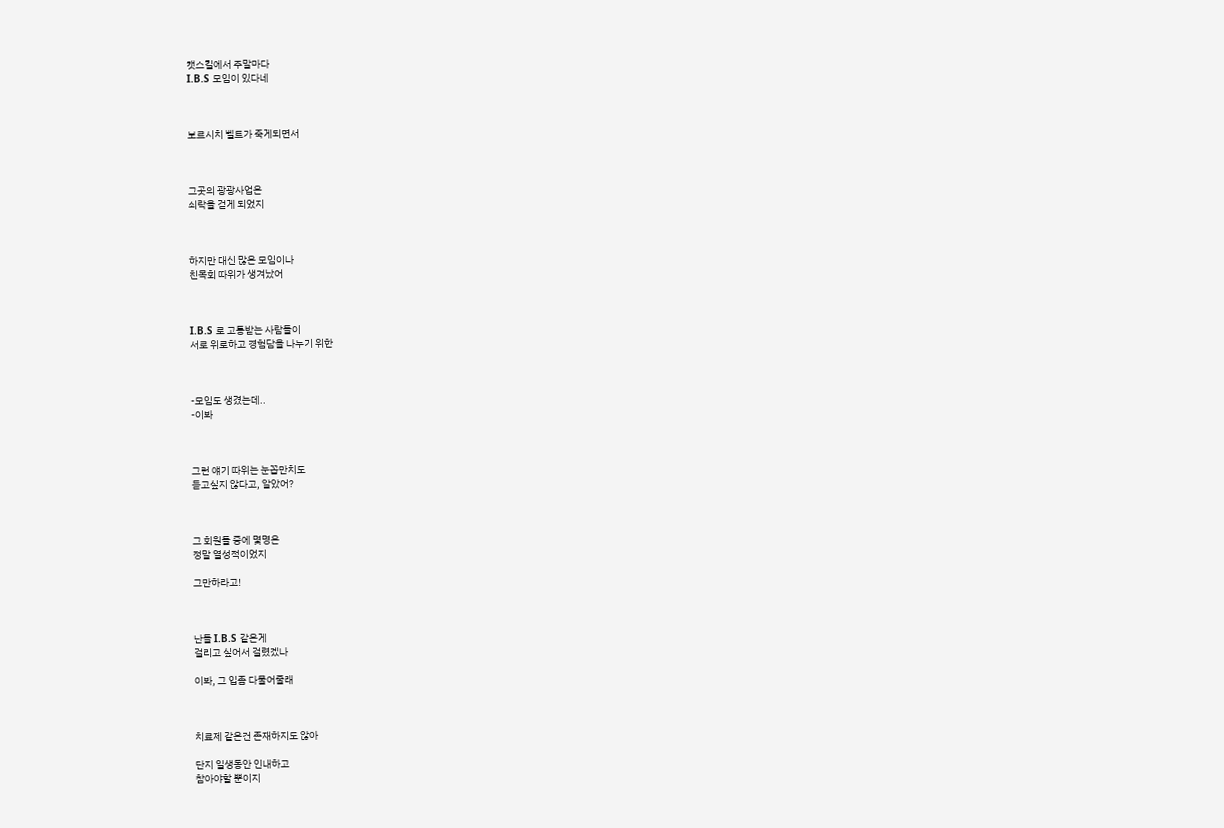캣스킬에서 주말마다
I.B.S 모임이 있다네



보르시치 벨트가 죽게되면서



그곳의 광광사업은
쇠락을 걷게 되었지



하지만 대신 많은 모임이나
친목회 따위가 생겨났어



I.B.S 로 고통받는 사람들이
서로 위로하고 경험담을 나누기 위한



-모임도 생겼는데..
-이봐



그런 얘기 따위는 눈꼽만치도
듣고싶지 않다고, 알았어?



그 회원들 중에 몇명은
정말 열성적이었지

그만하라고!



난들 I.B.S 같은게
걸리고 싶어서 걸렸겠나

이봐, 그 입좀 다물어줄래



치료제 같은건 존재하지도 않아

단지 일생동안 인내하고
참아야할 뿐이지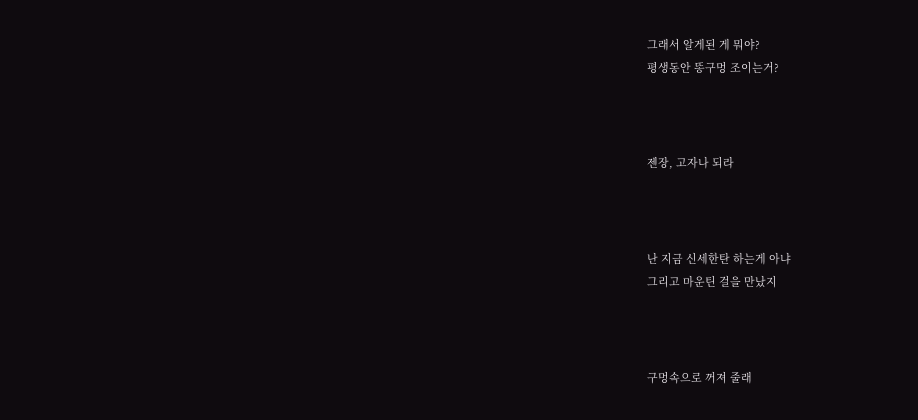그래서 알게된 게 뭐야?
평생동안 똥구멍 조이는거?



젠장, 고자나 되라



난 지금 신세한탄 하는게 아냐
그리고 마운틴 걸을 만났지



구멍속으로 꺼져 줄래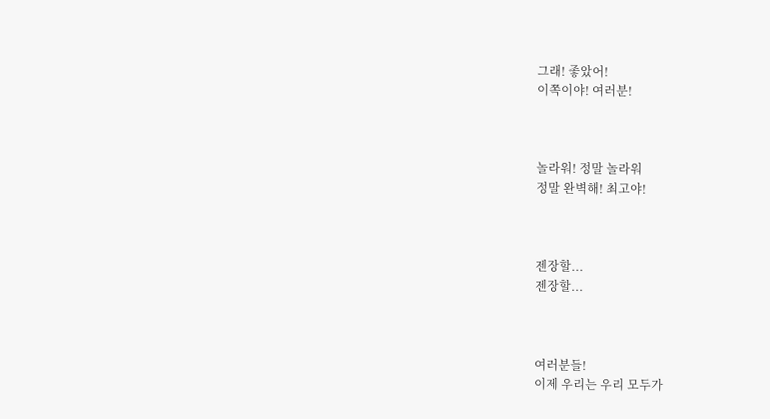그래! 좋았어!
이쪽이야! 여러분!



놀라워! 정말 놀라워
정말 완벽해! 최고야!



젠장할...
젠장할...



여러분들!
이제 우리는 우리 모두가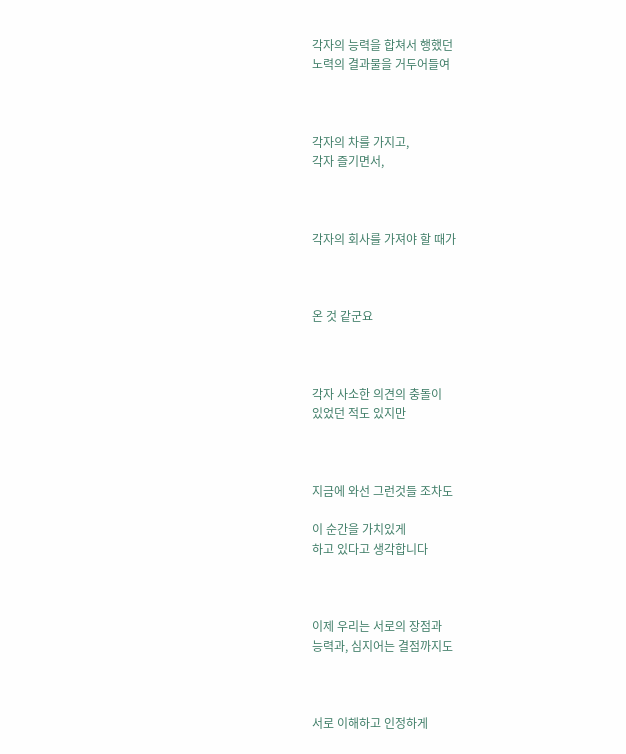각자의 능력을 합쳐서 행했던
노력의 결과물을 거두어들여



각자의 차를 가지고,
각자 즐기면서,



각자의 회사를 가져야 할 때가



온 것 같군요



각자 사소한 의견의 충돌이
있었던 적도 있지만



지금에 와선 그런것들 조차도

이 순간을 가치있게
하고 있다고 생각합니다



이제 우리는 서로의 장점과
능력과, 심지어는 결점까지도



서로 이해하고 인정하게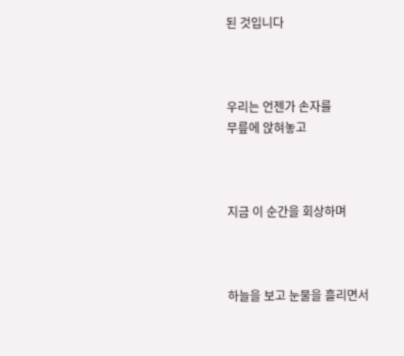된 것입니다



우리는 언젠가 손자를
무릎에 앉혀놓고



지금 이 순간을 회상하며



하늘을 보고 눈물을 흘리면서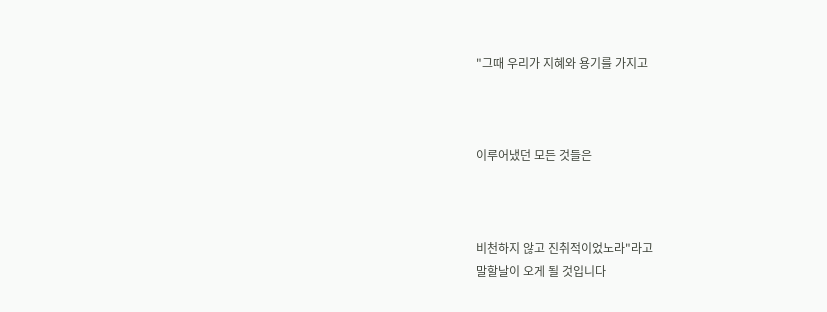"그때 우리가 지혜와 용기를 가지고



이루어냈던 모든 것들은



비천하지 않고 진취적이었노라"라고
말할날이 오게 될 것입니다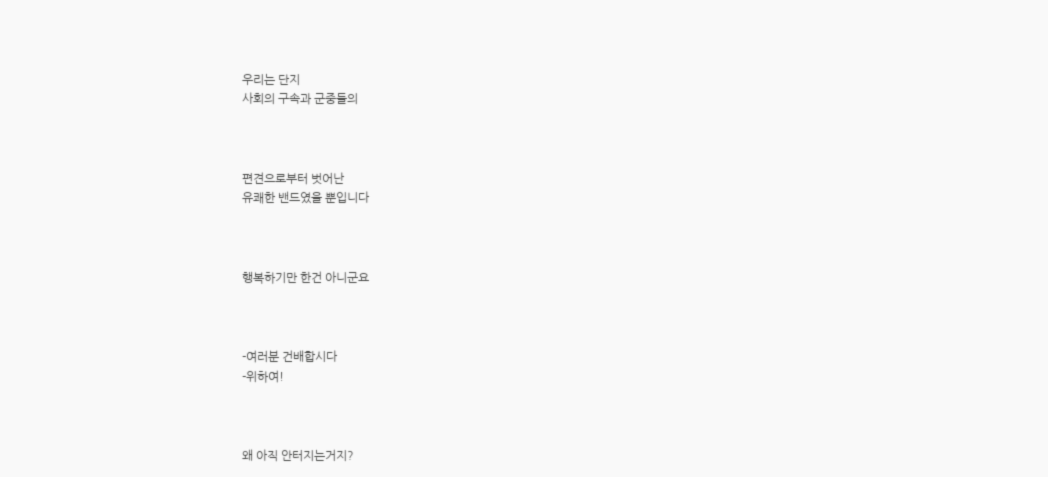우리는 단지
사회의 구속과 군중들의



편견으로부터 벗어난
유쾌한 밴드였을 뿐입니다



행복하기만 한건 아니군요



-여러분 건배합시다
-위하여!



왜 아직 안터지는거지?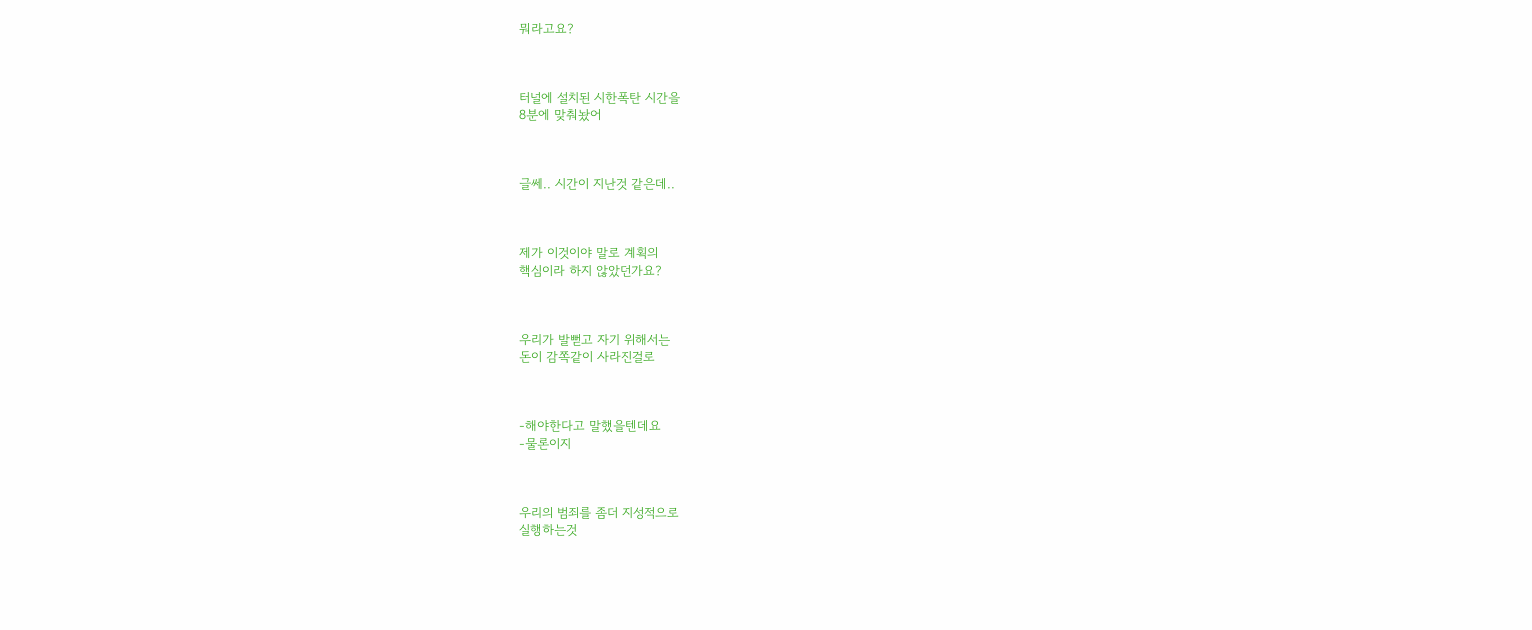뭐라고요?



터널에 설치된 시한폭탄 시간을
8분에 맞춰놨어



글쎄.. 시간이 지난것 같은데..



제가 이것이야 말로 계획의
핵심이라 하지 않았던가요?



우리가 발뻗고 자기 위해서는
돈이 감쪽같이 사라진걸로



-해야한다고 말했을텐데요
-물론이지



우리의 범죄를 좀더 지성적으로
실행하는것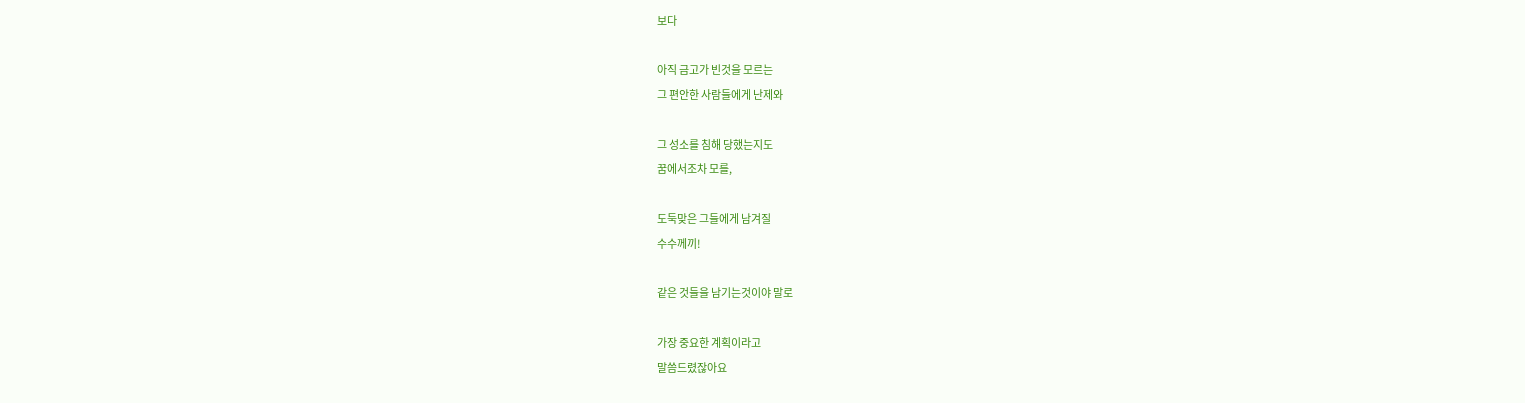보다

아직 금고가 빈것을 모르는
그 편안한 사람들에게 난제와

그 성소를 침해 당했는지도
꿈에서조차 모를,

도둑맞은 그들에게 남겨질
수수께끼!

같은 것들을 남기는것이야 말로

가장 중요한 계획이라고
말씀드렸잖아요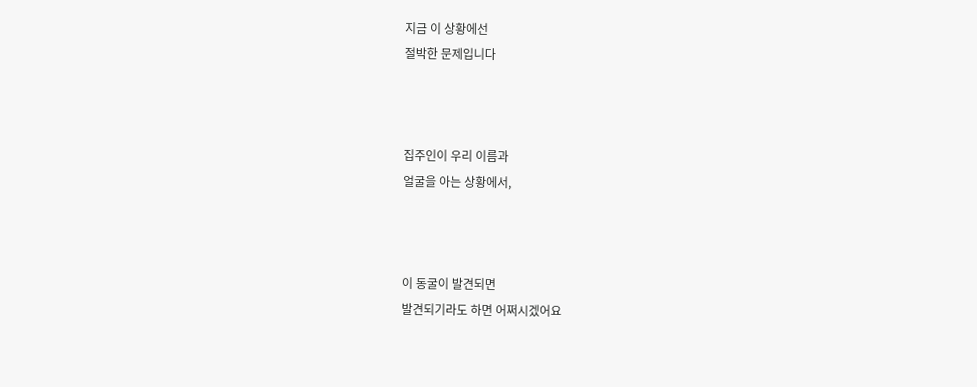지금 이 상황에선
절박한 문제입니다



집주인이 우리 이름과
얼굴을 아는 상황에서,



이 동굴이 발견되면
발견되기라도 하면 어쩌시겠어요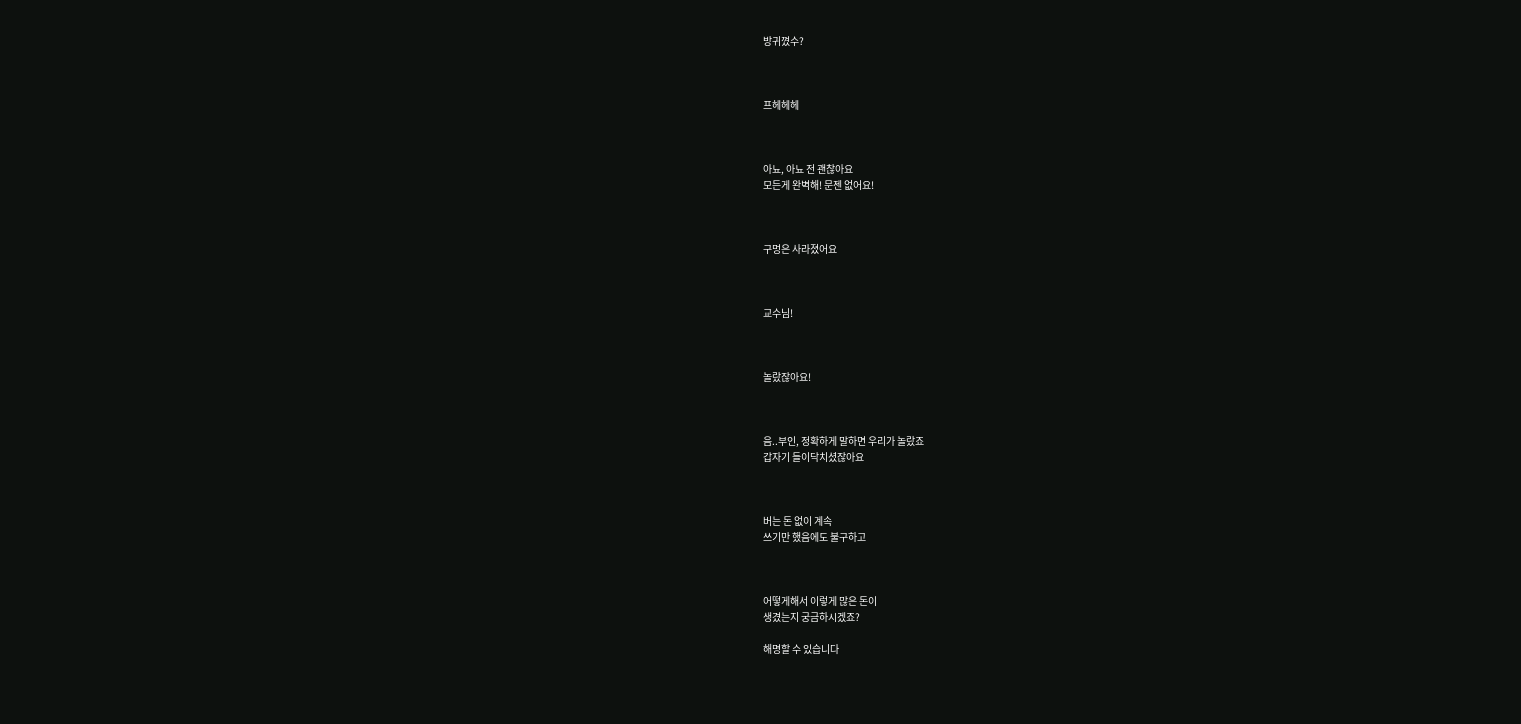방귀꼈수?



프헤헤헤



아뇨, 아뇨 전 괜찮아요
모든게 완벽해! 문젠 없어요!



구멍은 사라졌어요



교수님!



놀랐잖아요!



음..부인, 정확하게 말하면 우리가 놀랐죠
갑자기 들이닥치셨잖아요



버는 돈 없이 계속
쓰기만 했음에도 불구하고



어떻게해서 이렇게 많은 돈이
생겼는지 궁금하시겠죠?

해명할 수 있습니다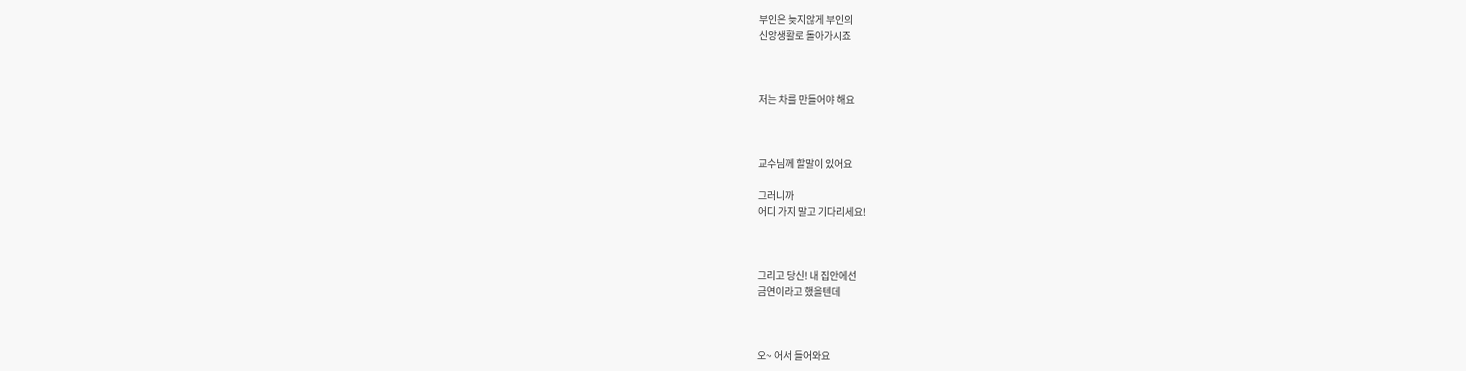부인은 늦지않게 부인의
신앙생활로 돌아가시죠



저는 차를 만들어야 해요



교수님께 할말이 있어요

그러니까
어디 가지 말고 기다리세요!



그리고 당신! 내 집안에선
금연이라고 했을텐데



오~ 어서 들어와요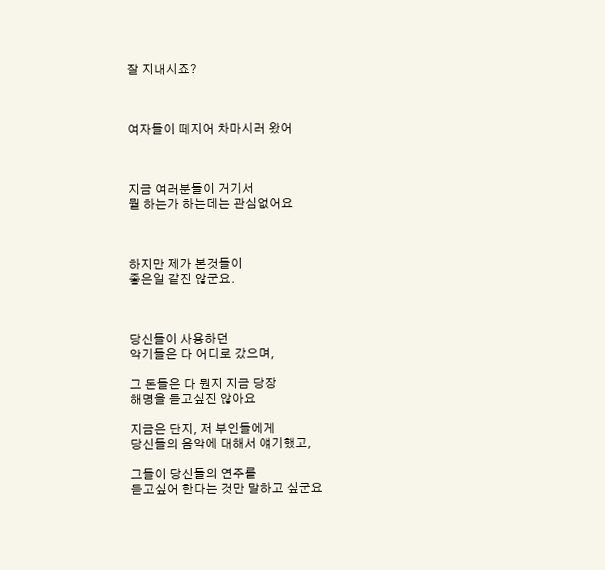잘 지내시죠?



여자들이 떼지어 차마시러 왔어



지금 여러분들이 거기서
뭘 하는가 하는데는 관심없어요



하지만 제가 본것들이
좋은일 같진 않군요.



당신들이 사용하던
악기들은 다 어디로 갔으며,

그 돈들은 다 뭔지 지금 당장
해명을 듣고싶진 않아요

지금은 단지, 저 부인들에게
당신들의 음악에 대해서 얘기했고,

그들이 당신들의 연주를
듣고싶어 한다는 것만 말하고 싶군요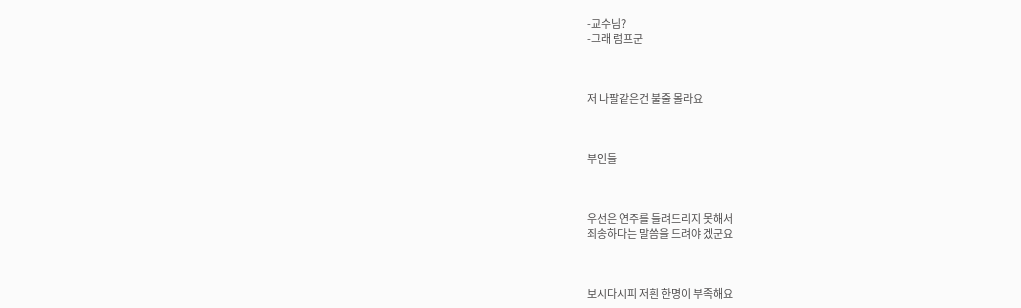-교수님?
-그래 럼프군



저 나팔같은건 불줄 몰라요



부인들



우선은 연주를 들려드리지 못해서
죄송하다는 말씀을 드려야 겠군요



보시다시피 저흰 한명이 부족해요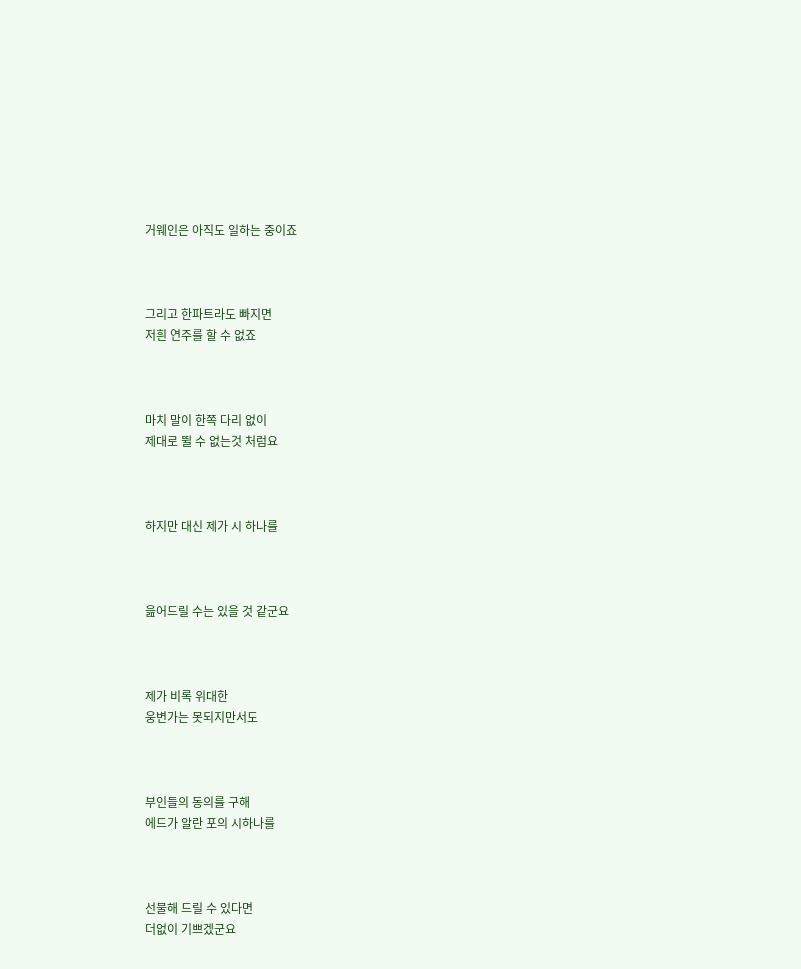거웨인은 아직도 일하는 중이죠



그리고 한파트라도 빠지면
저흰 연주를 할 수 없죠



마치 말이 한쪽 다리 없이
제대로 뛸 수 없는것 처럼요



하지만 대신 제가 시 하나를



읊어드릴 수는 있을 것 같군요



제가 비록 위대한
웅변가는 못되지만서도



부인들의 동의를 구해
에드가 알란 포의 시하나를



선물해 드릴 수 있다면
더없이 기쁘겠군요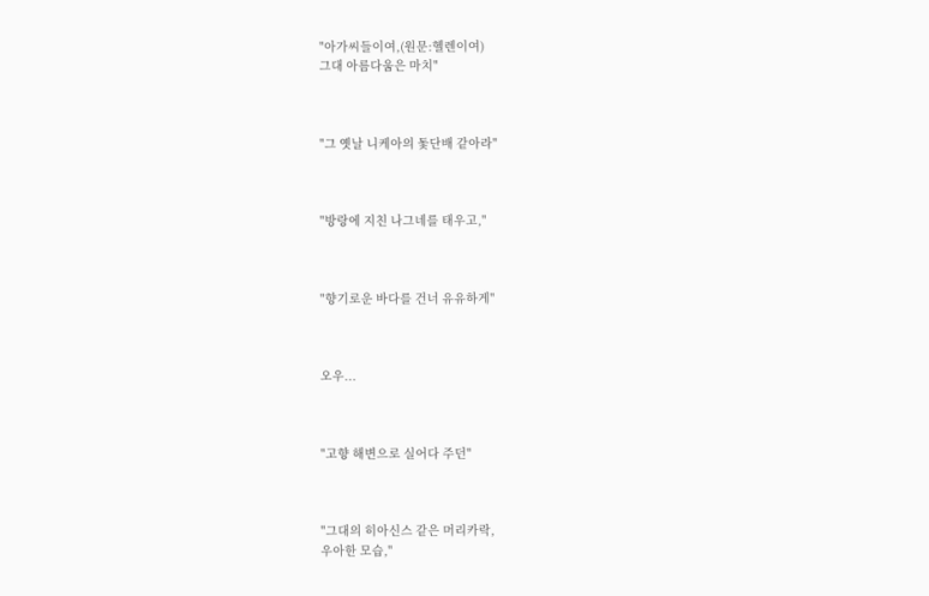"아가씨들이여,(원문:헬렌이여)
그대 아름다움은 마치"



"그 옛날 니케아의 돛단배 같아라"



"방랑에 지친 나그네를 태우고,"



"향기로운 바다를 건너 유유하게"



오우...



"고향 해변으로 실어다 주던"



"그대의 히아신스 같은 머리카락,
우아한 모습,"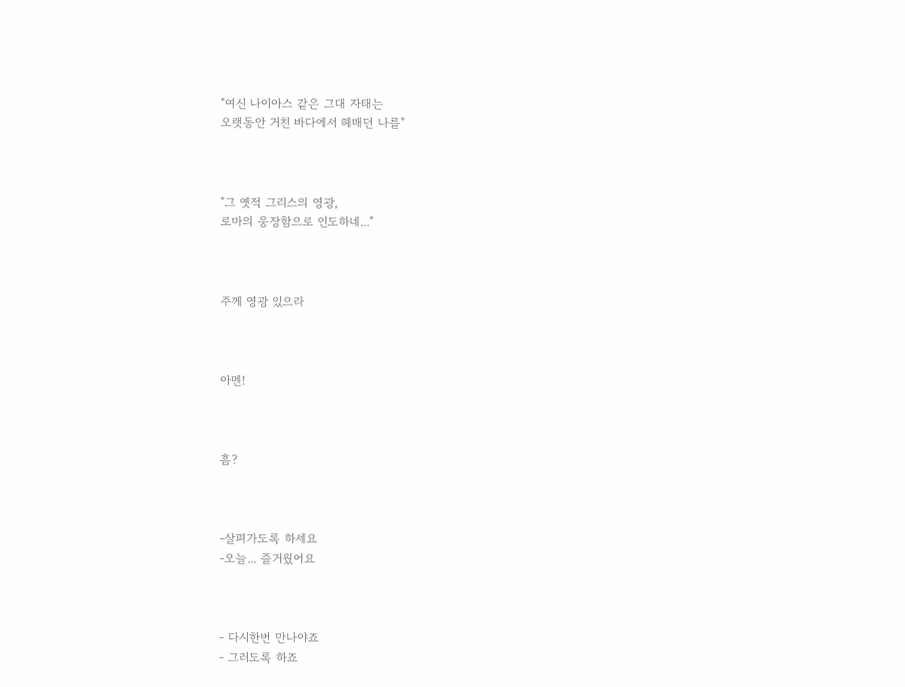"여신 나이아스 같은 그대 자태는
오랫동안 거친 바다에서 헤매던 나를"



"그 옛적 그리스의 영광,
로마의 웅장함으로 인도하네..."



주께 영광 있으라



아멘!



흠?



-살펴가도록 하세요
-오늘... 즐거웠어요



- 다시한번 만나야죠
- 그러도록 하죠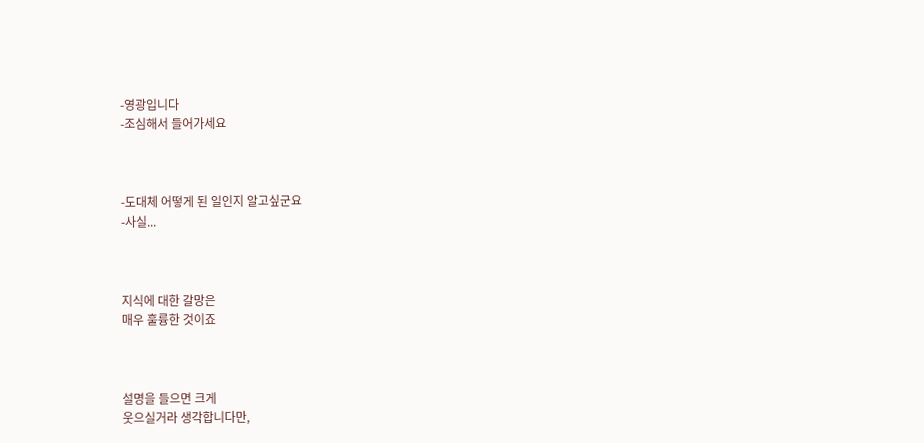-영광입니다
-조심해서 들어가세요



-도대체 어떻게 된 일인지 알고싶군요
-사실...



지식에 대한 갈망은
매우 훌륭한 것이죠



설명을 들으면 크게
웃으실거라 생각합니다만,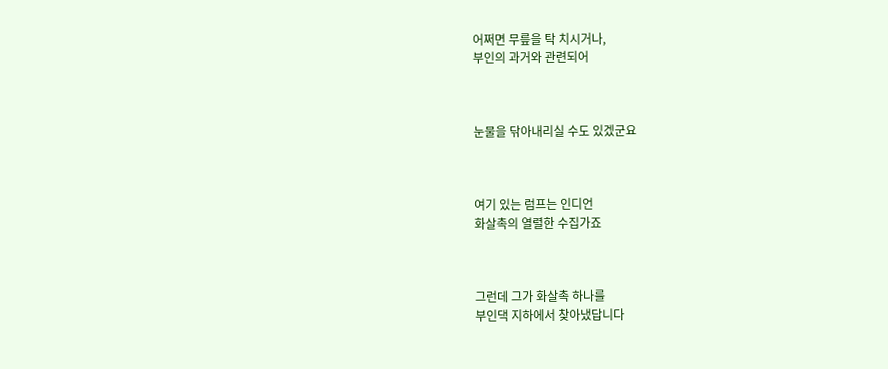어쩌면 무릎을 탁 치시거나,
부인의 과거와 관련되어



눈물을 닦아내리실 수도 있겠군요



여기 있는 럼프는 인디언
화살촉의 열렬한 수집가죠



그런데 그가 화살촉 하나를
부인댁 지하에서 찾아냈답니다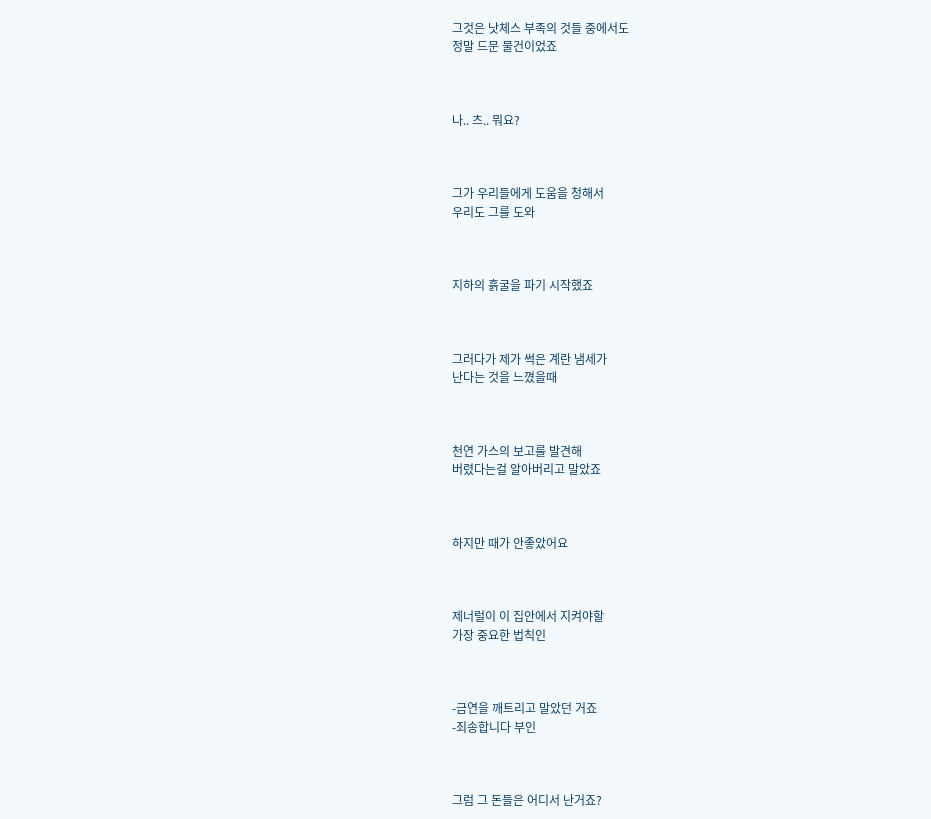그것은 낫체스 부족의 것들 중에서도
정말 드문 물건이었죠



나.. 츠.. 뭐요?



그가 우리들에게 도움을 청해서
우리도 그를 도와



지하의 흙굴을 파기 시작했죠



그러다가 제가 썩은 계란 냄세가
난다는 것을 느꼈을때



천연 가스의 보고를 발견해
버렸다는걸 알아버리고 말았죠



하지만 때가 안좋았어요



제너럴이 이 집안에서 지켜야할
가장 중요한 법칙인



-금연을 깨트리고 말았던 거죠
-죄송합니다 부인



그럼 그 돈들은 어디서 난거죠?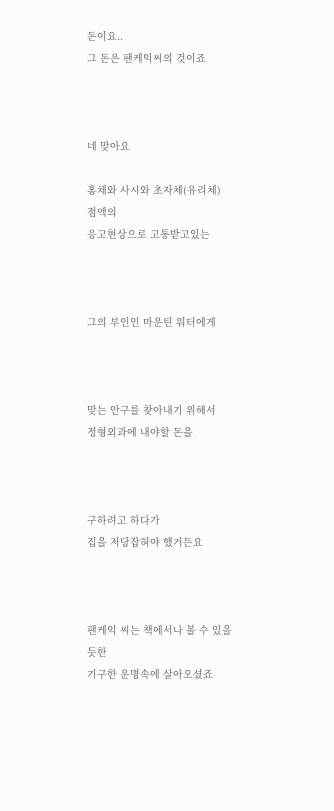돈이요..
그 돈은 팬케익씨의 것이죠



네 맞아요

홍채와 사시와 초자체(유리체) 점액의
응고현상으로 고통받고있는



그의 부인인 마운틴 워터에게



맞는 안구를 찾아내기 위해서
정형외과에 내야할 돈을



구하려고 하다가
집을 저당잡혀야 했거든요



팬케익 씨는 책에서나 볼 수 있을듯한
기구한 운명속에 살아오셨죠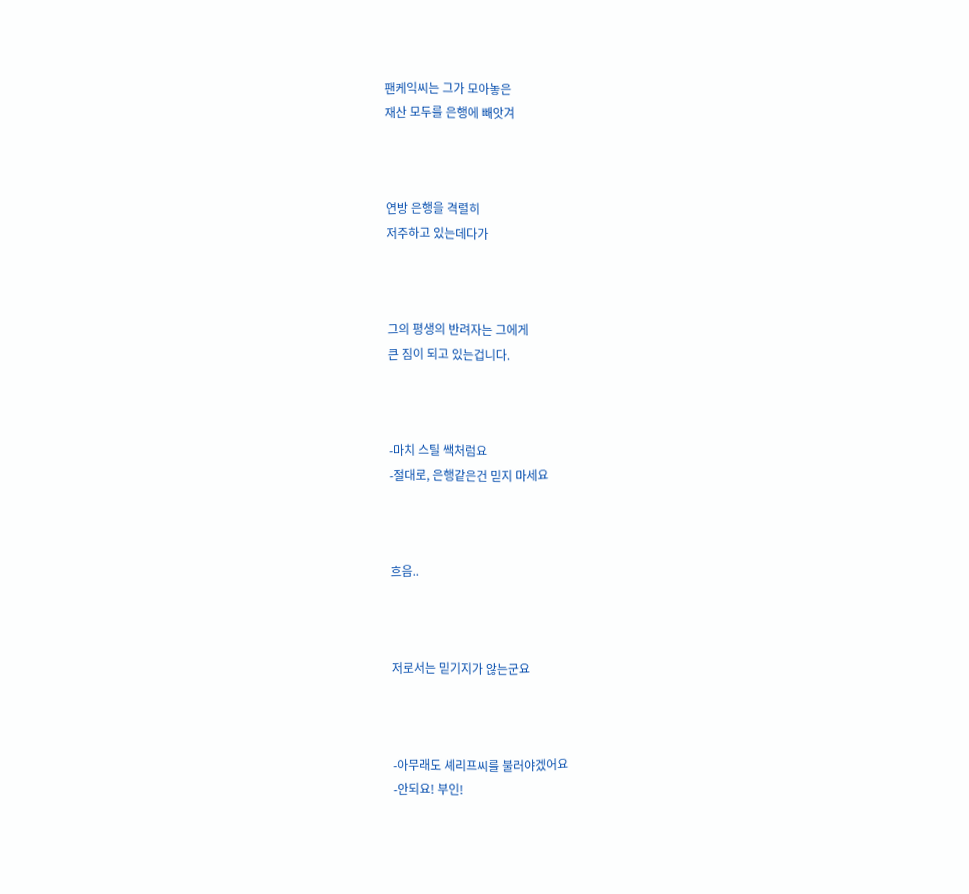팬케익씨는 그가 모아놓은
재산 모두를 은행에 빼앗겨



연방 은행을 격렬히
저주하고 있는데다가



그의 평생의 반려자는 그에게
큰 짐이 되고 있는겁니다.



-마치 스틸 쌕처럼요
-절대로, 은행같은건 믿지 마세요



흐음..



저로서는 믿기지가 않는군요



-아무래도 셰리프씨를 불러야겠어요
-안되요! 부인!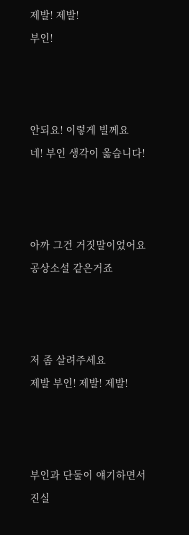제발! 제발!
부인!



안되요! 이렇게 빌께요
네! 부인 생각이 옳습니다!



아까 그건 거짓말이었어요
공상소설 같은거죠



저 좀 살려주세요
제발 부인! 제발! 제발!



부인과 단둘이 얘기하면서
진실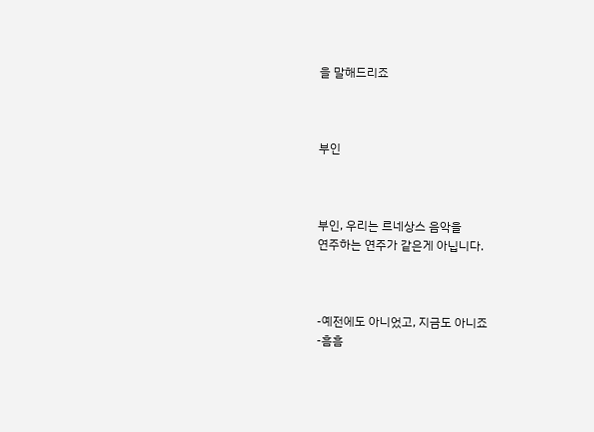을 말해드리죠



부인



부인, 우리는 르네상스 음악을
연주하는 연주가 같은게 아닙니다.



-예전에도 아니었고, 지금도 아니죠
-흠흠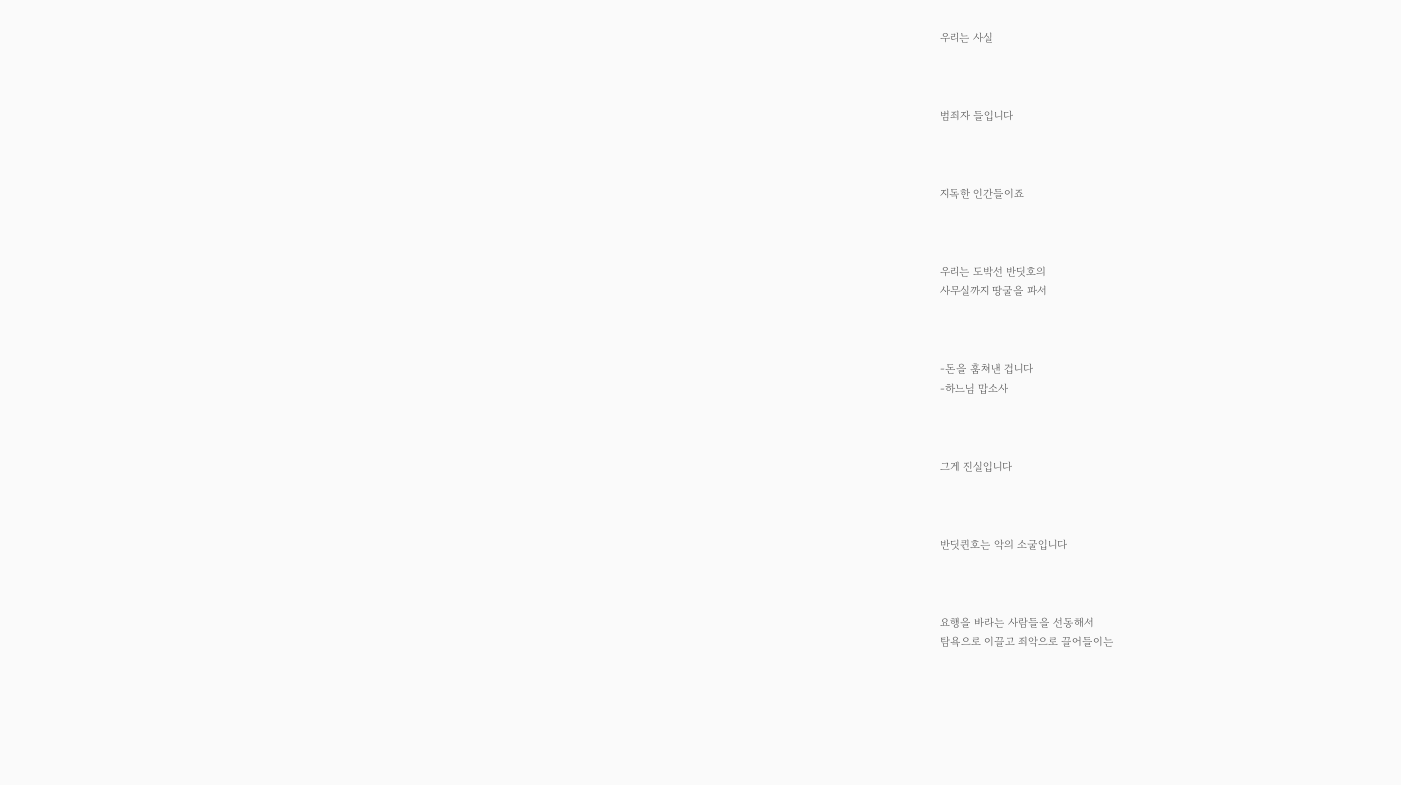우리는 사실



범죄자 들입니다



지독한 인간들이죠



우리는 도박선 반딧호의
사무실까지 땅굴을 파서



-돈을 훔쳐낸 겁니다
-하느님 맙소사



그게 진실입니다



반딧퀸호는 악의 소굴입니다



요행을 바라는 사람들을 선동해서
탐욕으로 이끌고 죄악으로 끌어들이는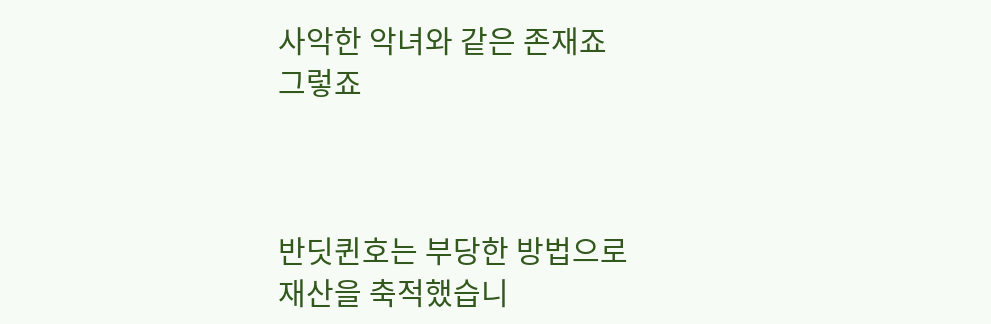사악한 악녀와 같은 존재죠
그렇죠



반딧퀸호는 부당한 방법으로
재산을 축적했습니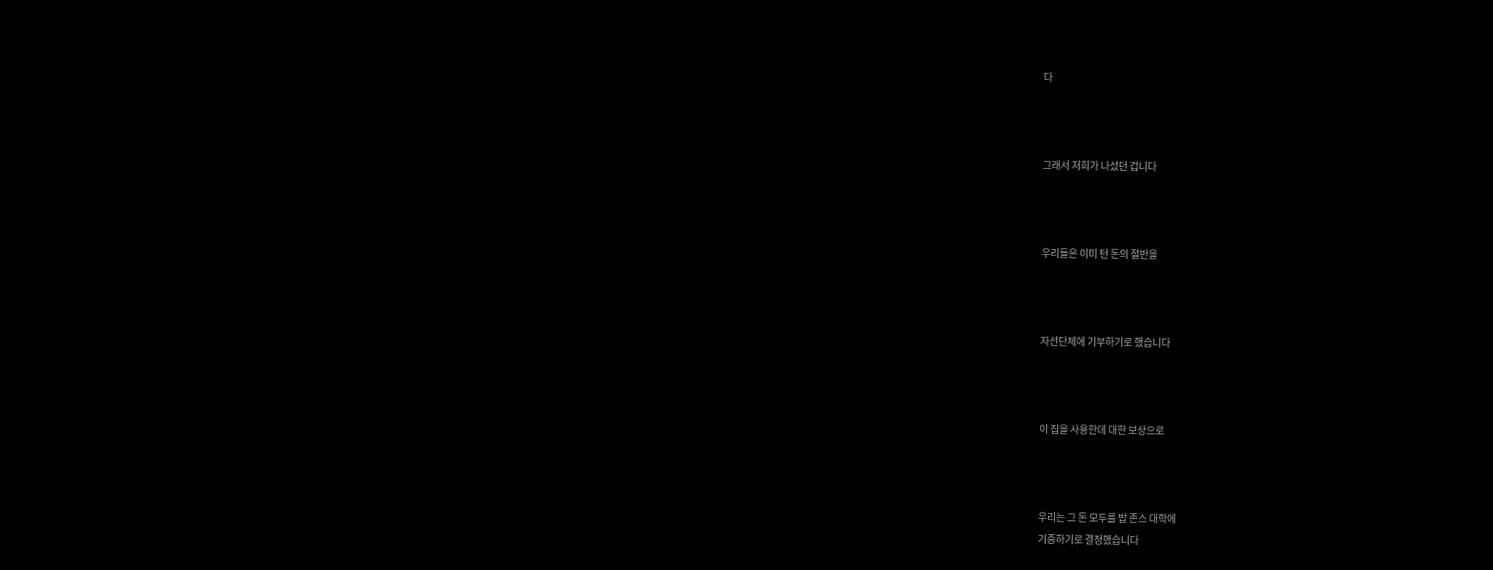다



그래서 저희가 나섰던 겁니다



우리들은 이미 턴 돈의 절반을



자선단체에 기부하기로 했습니다



이 집을 사용한데 대한 보상으로



우리는 그 돈 모두를 밥 존스 대학에
기증하기로 결정했습니다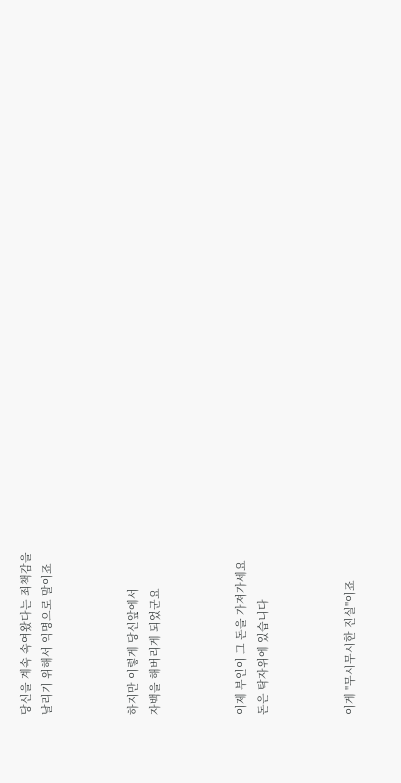당신을 계속 속여왔다는 죄책감을
날리기 위해서 익명으로 말이죠



하지만 이렇게 당신앞에서
자백을 해버리게 되었군요



이제 부인이 그 돈을 가져가세요
돈은 탁자위에 있습니다



이게 "무시무시한 진실"이죠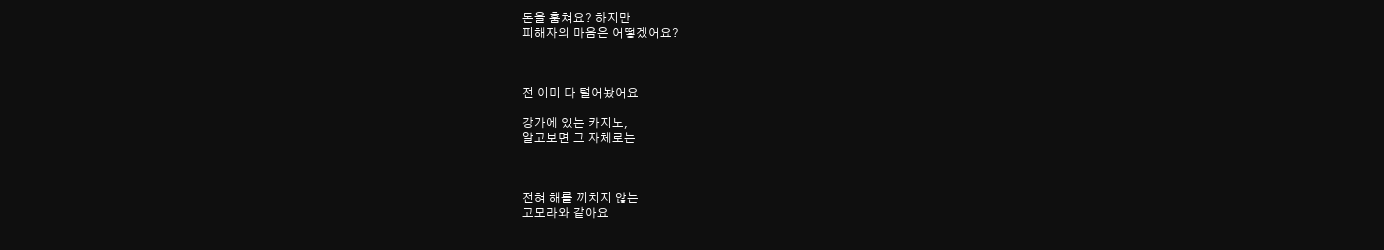돈을 훔쳐요? 하지만
피해자의 마음은 어떻겠어요?



전 이미 다 털어놨어요

강가에 있는 카지노,
알고보면 그 자체로는



전혀 해를 끼치지 않는
고모라와 같아요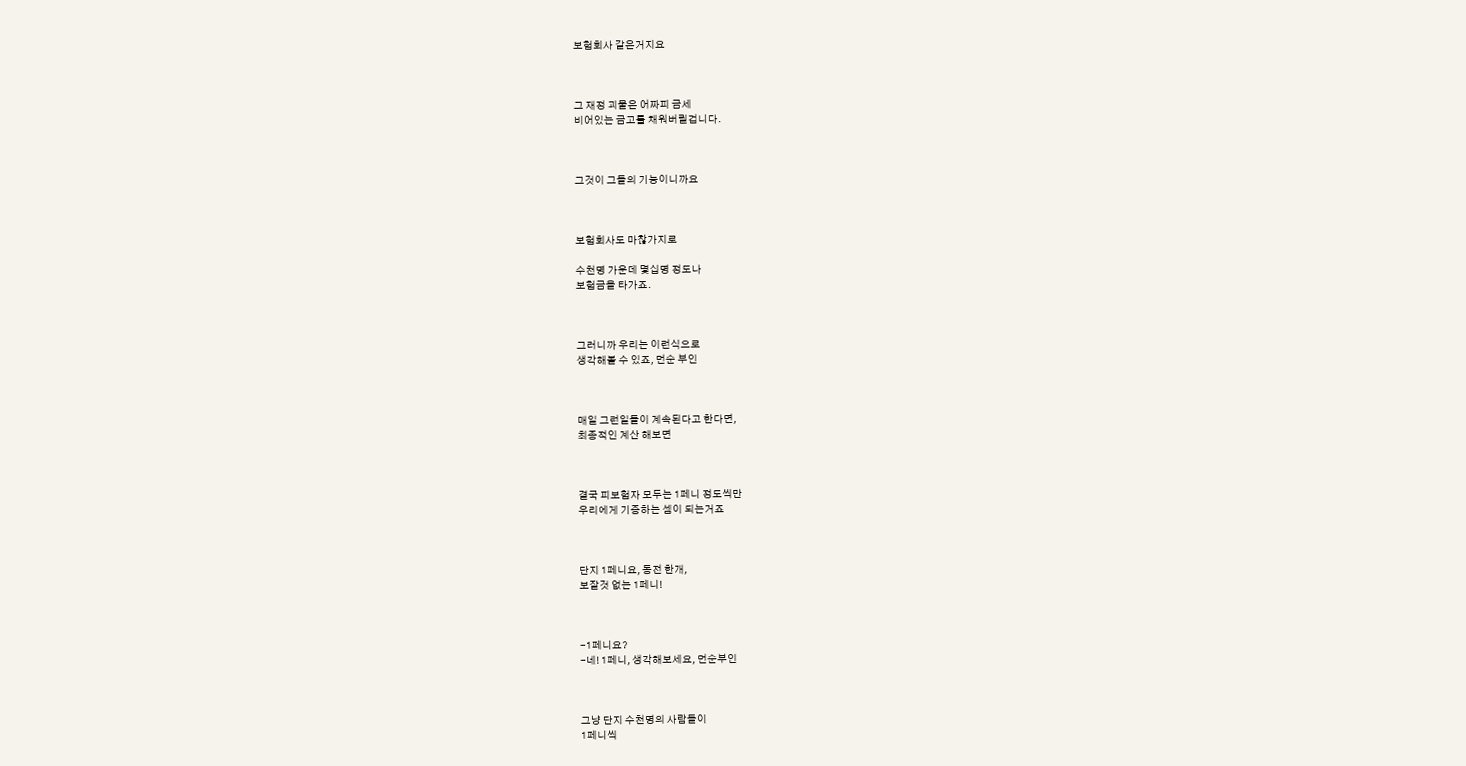보험회사 같은거지요



그 재정 괴물은 어짜피 금세
비어있는 금고를 채워버릴겁니다.



그것이 그들의 기능이니까요



보험회사도 마찮가지로

수천명 가운데 몇십명 정도나
보험금을 타가죠.



그러니까 우리는 이런식으로
생각해볼 수 있죠, 먼순 부인



매일 그런일들이 계속된다고 한다면,
최종적인 계산 해보면



결국 피보험자 모두는 1페니 정도씩만
우리에게 기증하는 셈이 되는거죠



단지 1페니요, 동전 한개,
보잘것 없는 1페니!



-1페니요?
-네! 1페니, 생각해보세요, 먼순부인



그냥 단지 수천명의 사람들이
1페니씩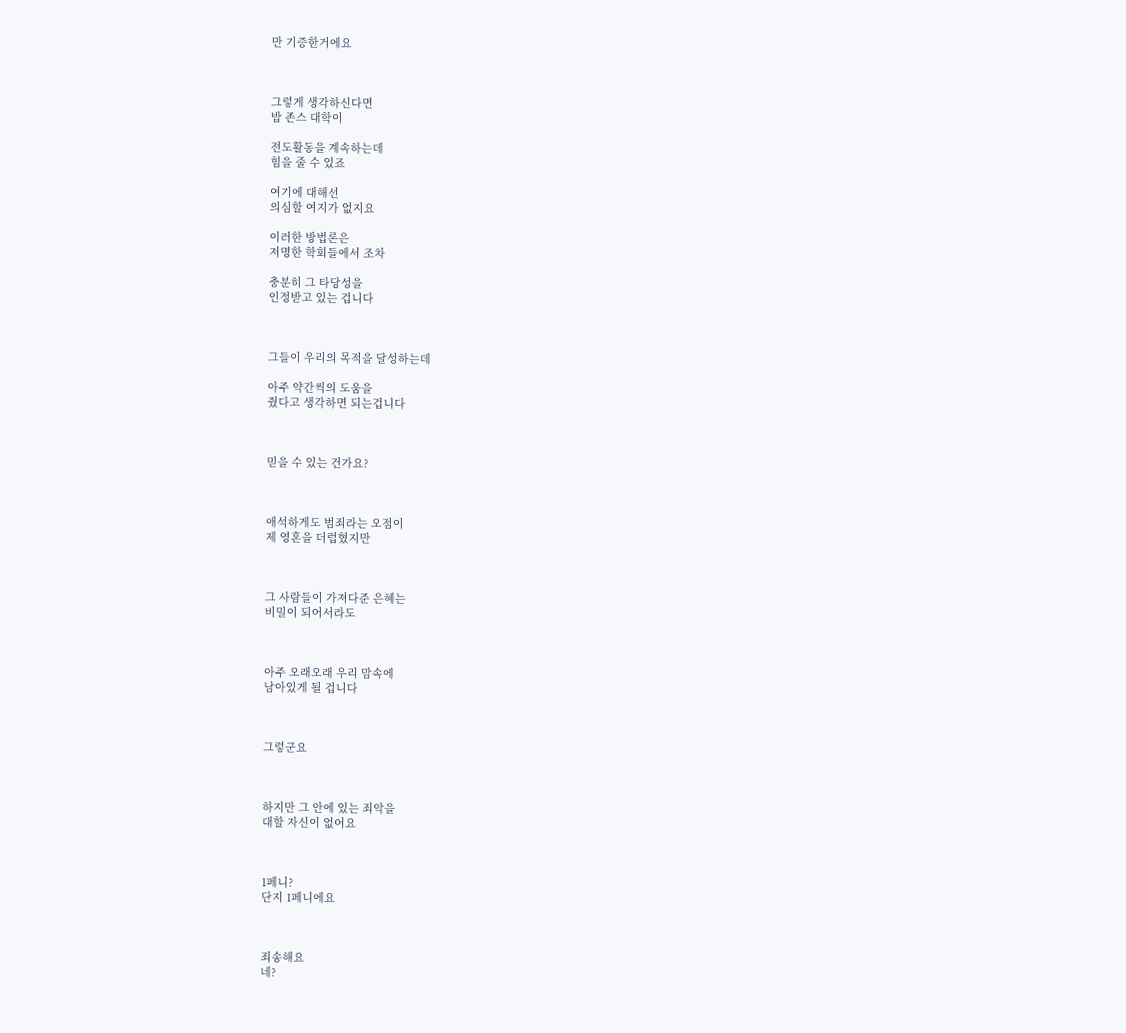만 기증한거에요



그렇게 생각하신다면
밥 존스 대학이

전도활동을 계속하는데
힘을 줄 수 있죠

여기에 대해선
의심할 여지가 없지요

이러한 방법론은
저명한 학회들에서 조차

충분히 그 타당성을
인정받고 있는 겁니다



그들이 우리의 목적을 달성하는데

아주 약간씩의 도움을
줬다고 생각하면 되는겁니다



믿을 수 있는 건가요?



애석하게도 범죄라는 오점이
제 영혼을 더럽혔지만



그 사람들이 가져다준 은혜는
비밀이 되어서라도



아주 오래오래 우리 맘속에
남아있게 될 겁니다



그렇군요



하지만 그 안에 있는 죄악을
대할 자신이 없어요



1페니?
단지 1페니에요



죄송해요
네?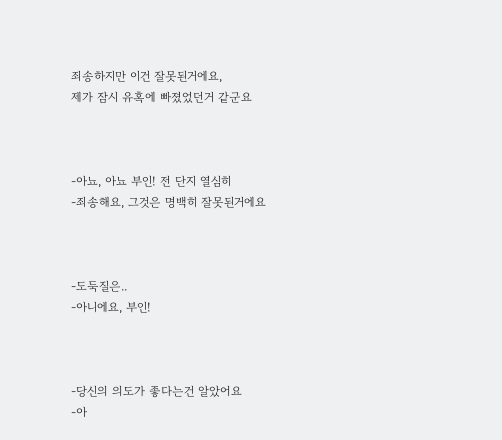죄송하지만 이건 잘못된거에요,
제가 잠시 유혹에 빠졌었던거 같군요



-아뇨, 아뇨 부인! 전 단지 열심히
-죄송해요, 그것은 명백히 잘못된거에요



-도둑질은..
-아니에요, 부인!



-당신의 의도가 좋다는건 알았어요
-아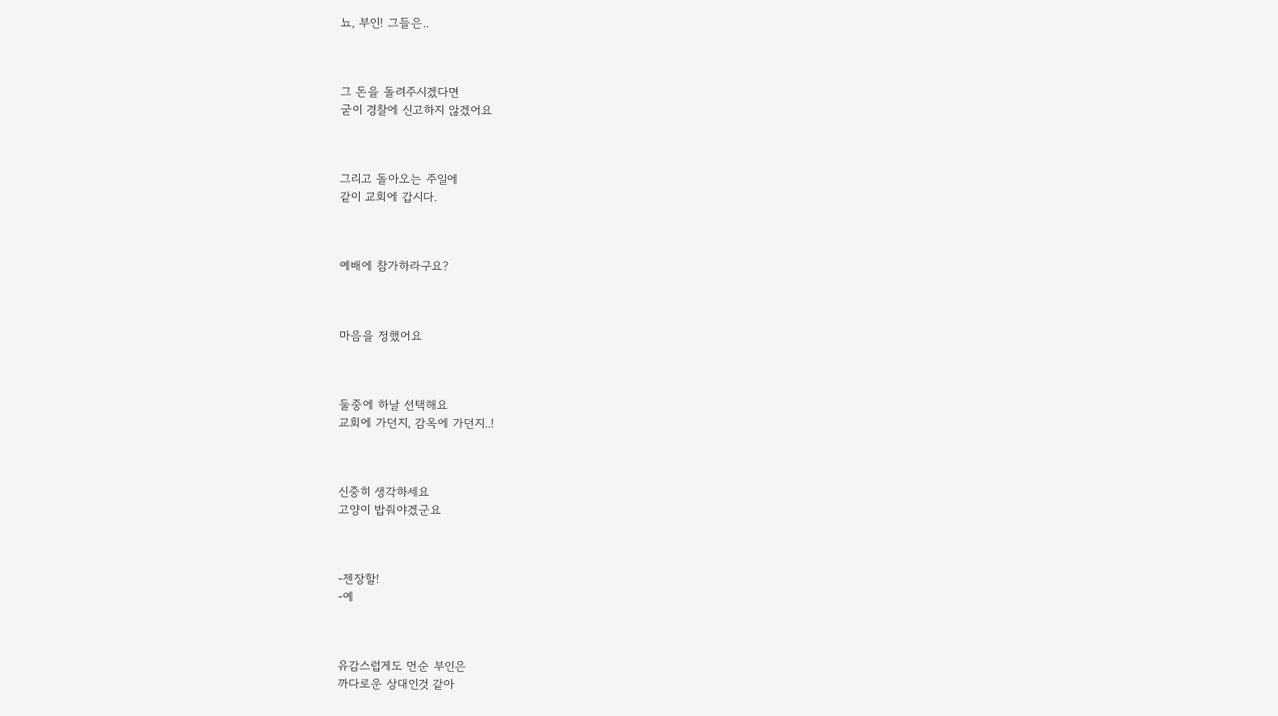뇨, 부인! 그들은..



그 돈을 돌려주시겠다면
굳이 경찰에 신고하지 않겠어요



그리고 돌아오는 주일에
같이 교회에 갑시다.



예배에 참가하라구요?



마음을 정했어요



둘중에 하날 선택해요
교회에 가던지, 감옥에 가던지..!



신중히 생각하세요
고양이 밥줘야겠군요



-젠장할!
-예



유감스럽게도 먼순 부인은
까다로운 상대인것 같아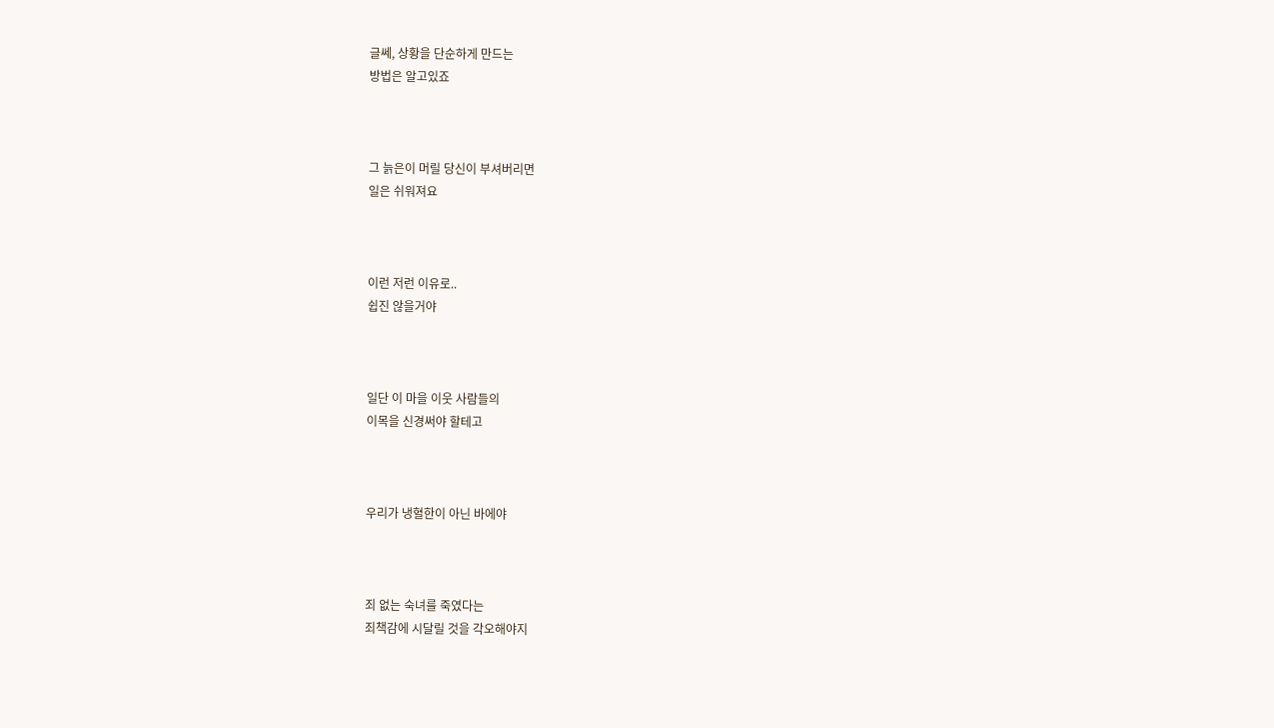글쎄, 상황을 단순하게 만드는
방법은 알고있죠



그 늙은이 머릴 당신이 부셔버리면
일은 쉬워져요



이런 저런 이유로..
쉽진 않을거야



일단 이 마을 이웃 사람들의
이목을 신경써야 할테고



우리가 냉혈한이 아닌 바에야



죄 없는 숙녀를 죽였다는
죄책감에 시달릴 것을 각오해야지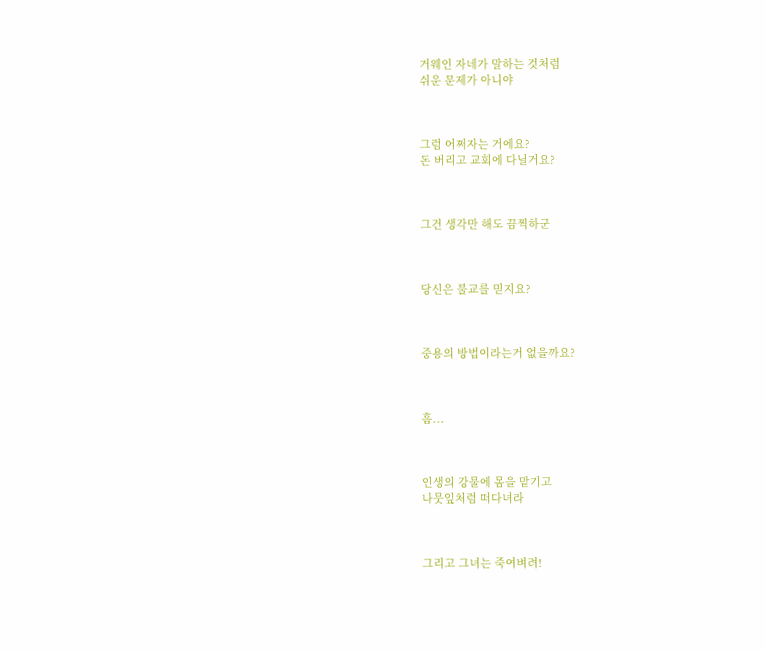거웨인 자네가 말하는 것처럼
쉬운 문제가 아니야



그럼 어쩌자는 거에요?
돈 버리고 교회에 다닐거요?



그건 생각만 해도 끔찍하군



당신은 불교를 믿지요?



중용의 방법이라는거 없을까요?



흠...



인생의 강물에 몸을 맡기고
나뭇잎처럼 떠다녀라



그리고 그녀는 죽여벼려!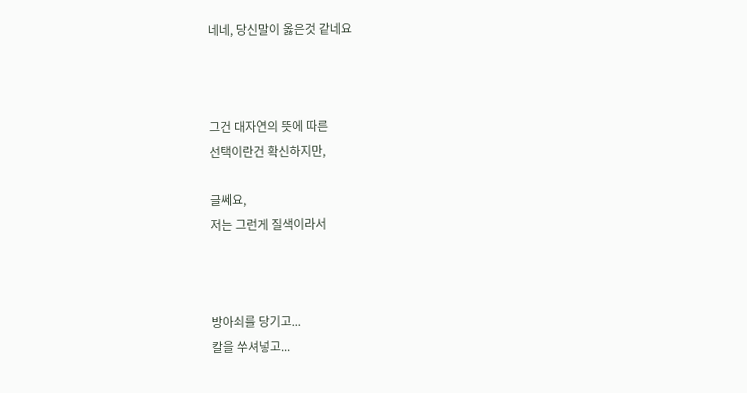네네, 당신말이 옳은것 같네요



그건 대자연의 뜻에 따른
선택이란건 확신하지만,

글쎄요,
저는 그런게 질색이라서



방아쇠를 당기고...
칼을 쑤셔넣고...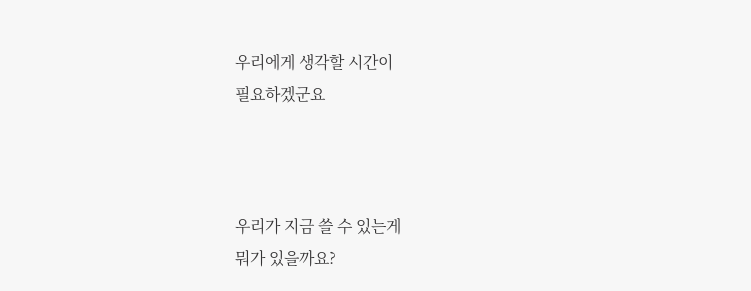우리에게 생각할 시간이
필요하겠군요



우리가 지금 쓸 수 있는게
뭐가 있을까요?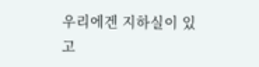우리에겐 지하실이 있고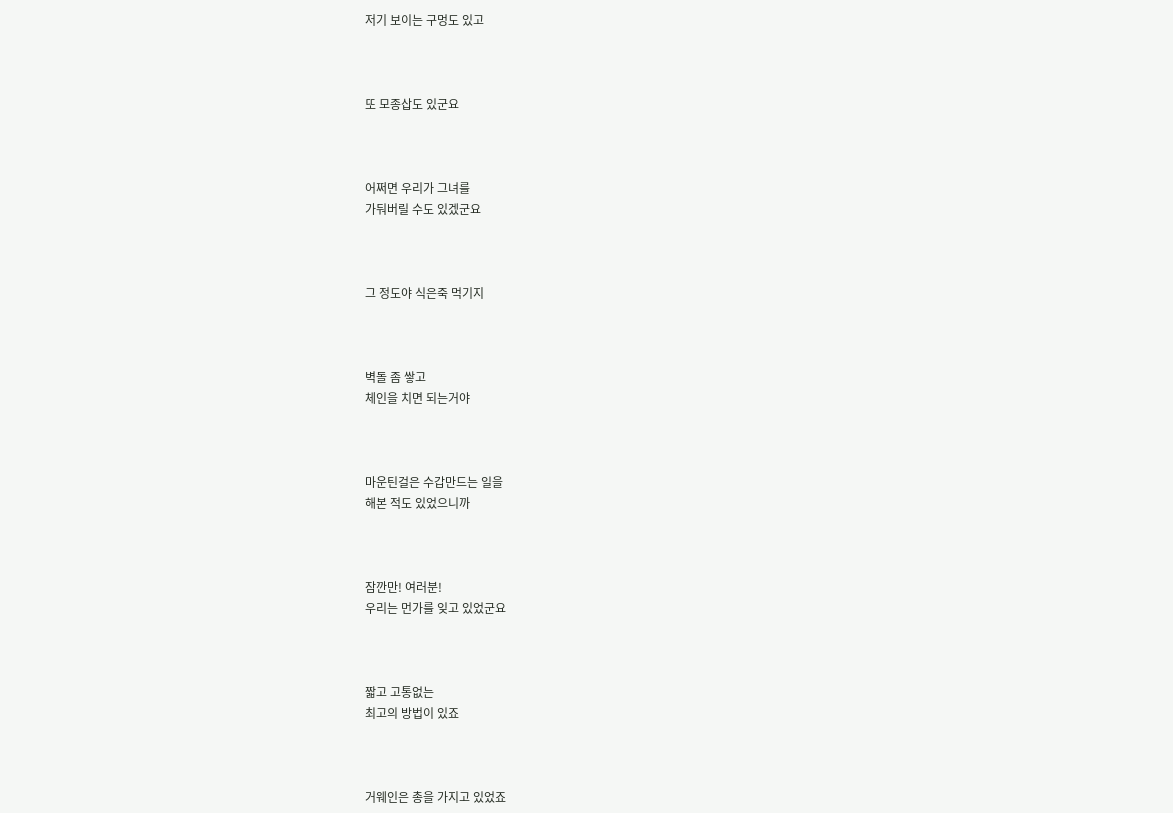저기 보이는 구멍도 있고



또 모종삽도 있군요



어쩌면 우리가 그녀를
가둬버릴 수도 있겠군요



그 정도야 식은죽 먹기지



벽돌 좀 쌓고
체인을 치면 되는거야



마운틴걸은 수갑만드는 일을
해본 적도 있었으니까



잠깐만! 여러분!
우리는 먼가를 잊고 있었군요



짧고 고통없는
최고의 방법이 있죠



거웨인은 총을 가지고 있었죠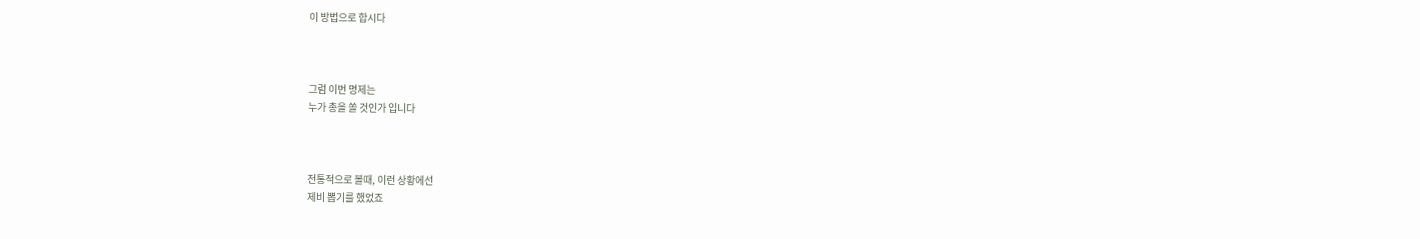이 방법으로 합시다



그럼 이번 명제는
누가 총을 쏠 것인가 입니다



전통적으로 볼때, 이런 상황에선
제비 뽑기를 했었죠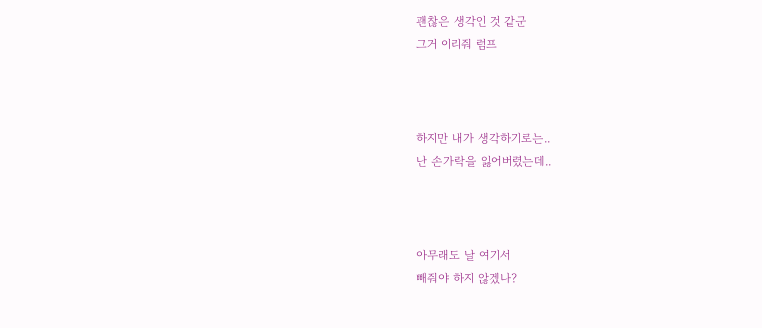괜찮은 생각인 것 같군
그거 이리줘 럼프



하지만 내가 생각하기로는..
난 손가락을 잃어버렸는데..



아무래도 날 여기서
빼줘야 하지 않겠나?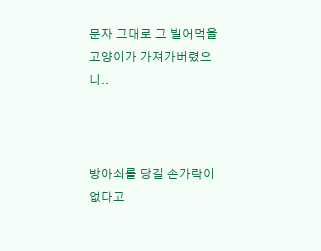문자 그대로 그 빌어먹을
고양이가 가져가버렸으니..



방아쇠를 당길 손가락이 없다고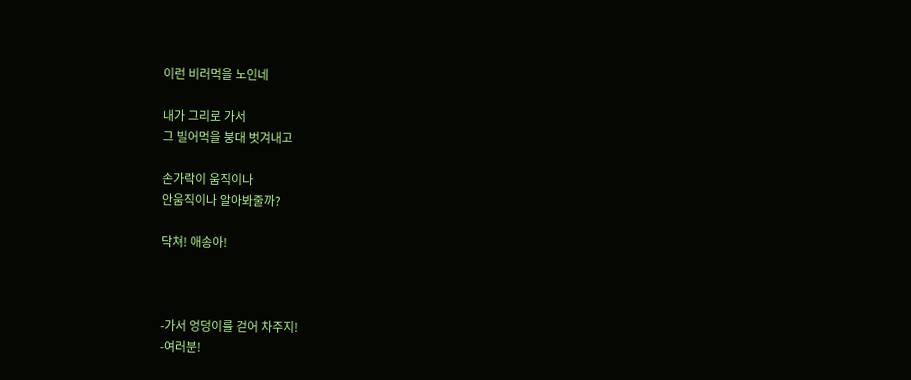이런 비러먹을 노인네

내가 그리로 가서
그 빌어먹을 붕대 벗겨내고

손가락이 움직이나
안움직이나 알아봐줄까?

닥쳐! 애송아!



-가서 엉덩이를 걷어 차주지!
-여러분!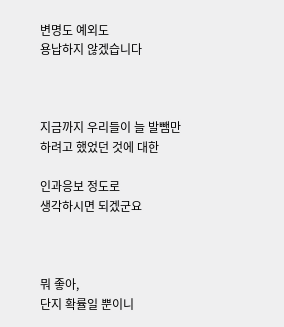변명도 예외도
용납하지 않겠습니다



지금까지 우리들이 늘 발뺌만
하려고 했었던 것에 대한

인과응보 정도로
생각하시면 되겠군요



뭐 좋아,
단지 확률일 뿐이니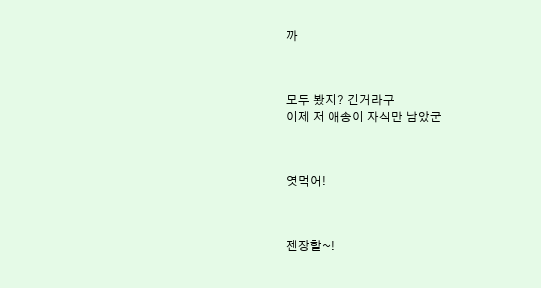까



모두 봤지? 긴거라구
이제 저 애송이 자식만 남았군



엿먹어!



젠장할~!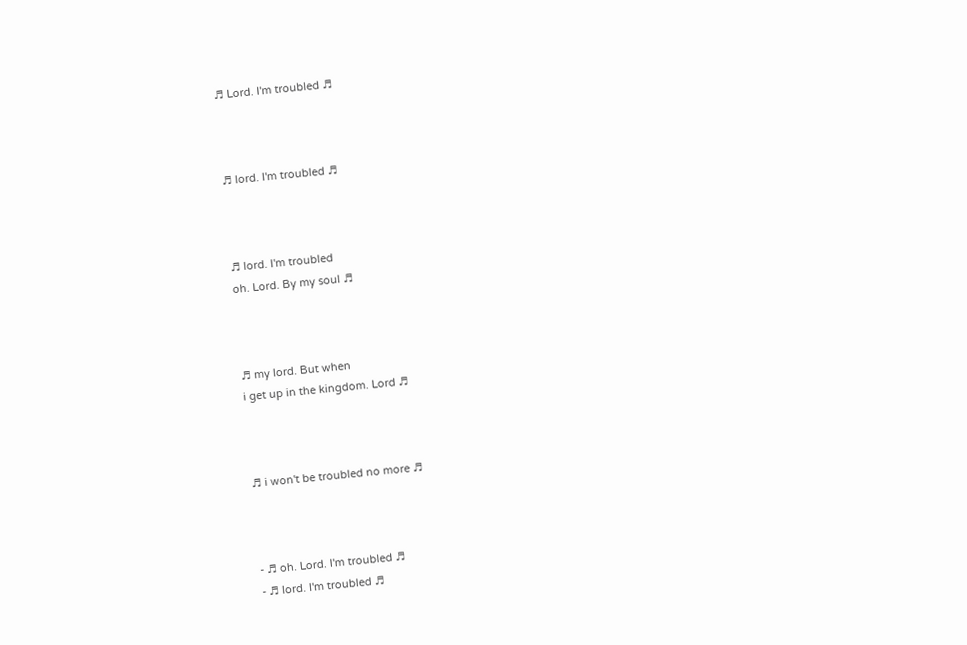♬ Lord. I'm troubled ♬



♬ lord. I'm troubled ♬



♬ lord. I'm troubled
oh. Lord. By my soul ♬



♬ my lord. But when
i get up in the kingdom. Lord ♬



♬ i won't be troubled no more ♬



- ♬ oh. Lord. I'm troubled ♬
- ♬ lord. I'm troubled ♬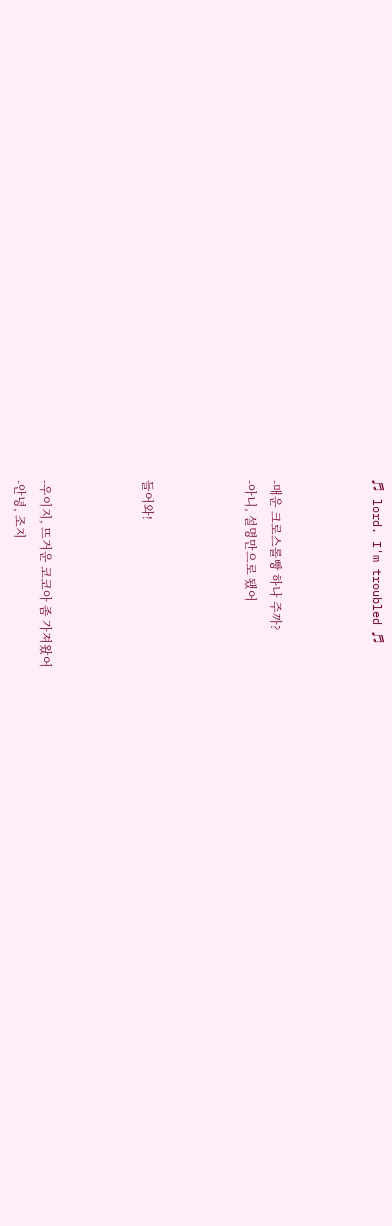♬ lord. I'm troubled ♬



-매운 크로스롤빵 하나 주까?
-아니, 설명만으로 됐어



들어와!



-우이지, 뜨거운 코코아 좀 가져왔어
-안녕, 조지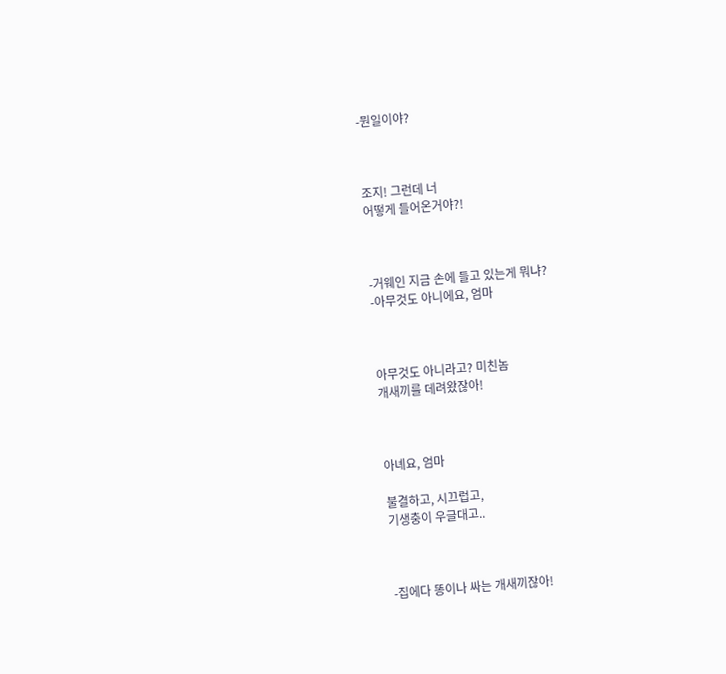-뭔일이야?



조지! 그런데 너
어떻게 들어온거야?!



-거웨인 지금 손에 들고 있는게 뭐냐?
-아무것도 아니에요, 엄마



아무것도 아니라고? 미친놈
개새끼를 데려왔잖아!



아녜요, 엄마

불결하고, 시끄럽고,
기생충이 우글대고..



-집에다 똥이나 싸는 개새끼잖아!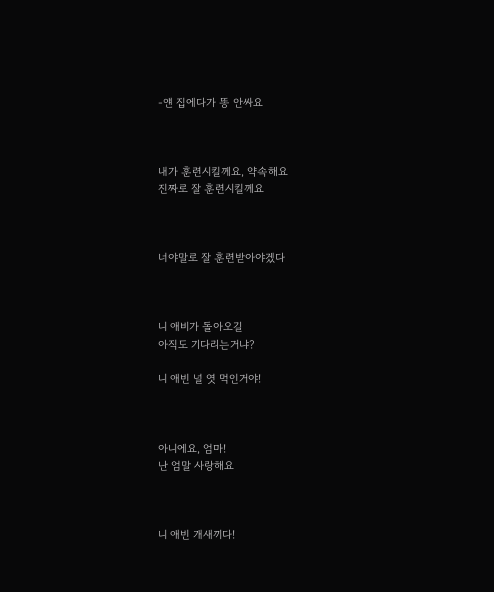-얜 집에다가 똥 안싸요



내가 훈련시킬께요, 약속해요
진짜로 잘 훈련시킬께요



너야말로 잘 훈련받아야겠다



니 애비가 돌아오길
아직도 기다리는거냐?

니 애빈 널 엿 먹인거야!



아니에요, 엄마!
난 엄말 사랑해요



니 애빈 개새끼다!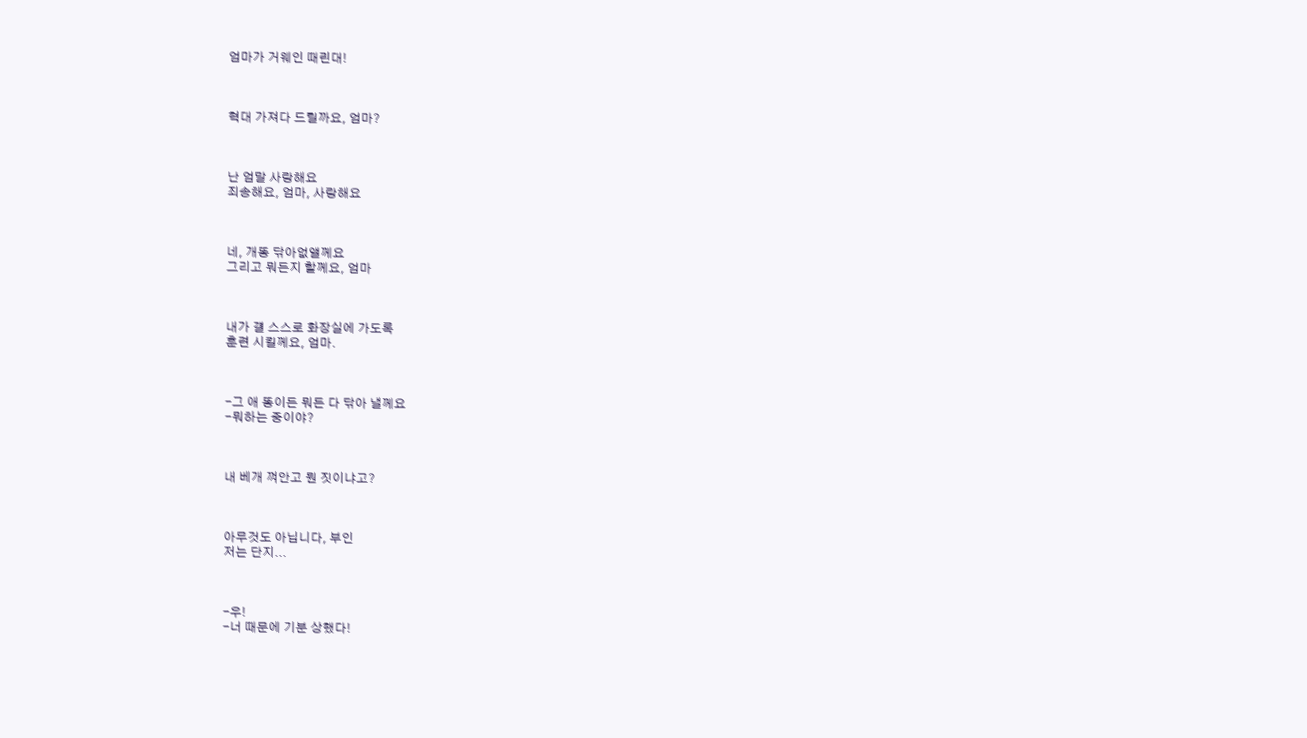엄마가 거웨인 때린대!



혁대 가져다 드릴까요, 엄마?



난 엄말 사랑해요
죄송해요, 엄마, 사랑해요



네, 개똥 닦아없앨께요
그리고 뭐든지 할께요, 엄마



내가 걜 스스로 화장실에 가도록
훈련 시킬께요, 엄마.



-그 애 똥이든 뭐든 다 닦아 낼께요
-뭐하는 중이야?



내 베개 껴안고 뭔 짓이냐고?



아무것도 아닙니다, 부인
저는 단지...



-우!
-너 때문에 기분 상했다!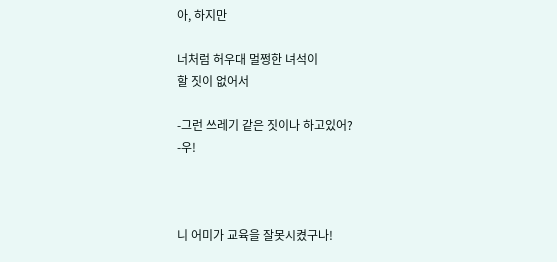아, 하지만

너처럼 허우대 멀쩡한 녀석이
할 짓이 없어서

-그런 쓰레기 같은 짓이나 하고있어?
-우!



니 어미가 교육을 잘못시켰구나!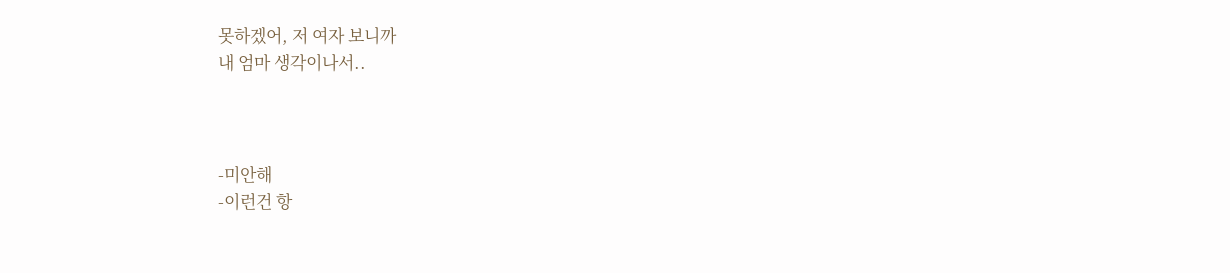못하겠어, 저 여자 보니까
내 엄마 생각이나서..



-미안해
-이런건 항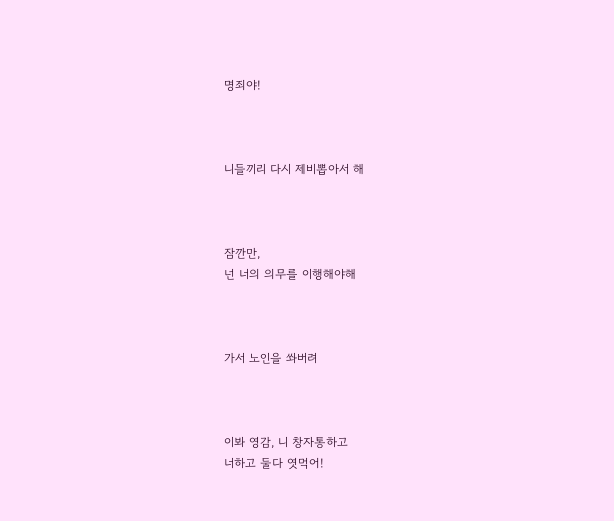명죄야!



니들끼리 다시 제비뽑아서 해



잠깐만,
넌 너의 의무를 이행해야해



가서 노인을 쏴버려



이봐 영감, 니 창자통하고
너하고 둘다 엿먹어!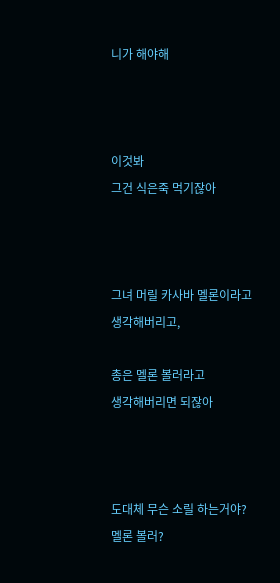니가 해야해



이것봐
그건 식은죽 먹기잖아



그녀 머릴 카사바 멜론이라고
생각해버리고,

총은 멜론 볼러라고
생각해버리면 되잖아



도대체 무슨 소릴 하는거야?
멜론 볼러?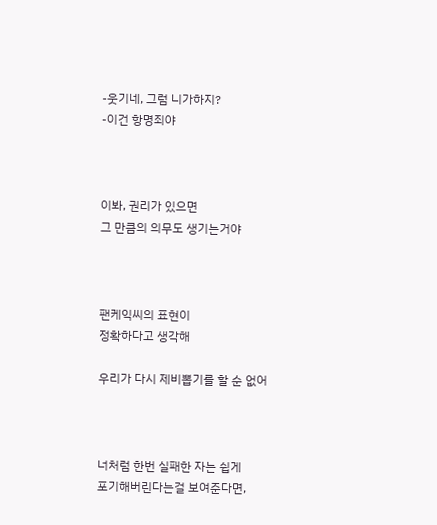-웃기네, 그럼 니가하지?
-이건 항명죄야



이봐, 권리가 있으면
그 만큼의 의무도 생기는거야



팬케익씨의 표현이
정확하다고 생각해

우리가 다시 제비뽑기를 할 순 없어



너처럼 한번 실패한 자는 쉽게
포기해버린다는걸 보여준다면,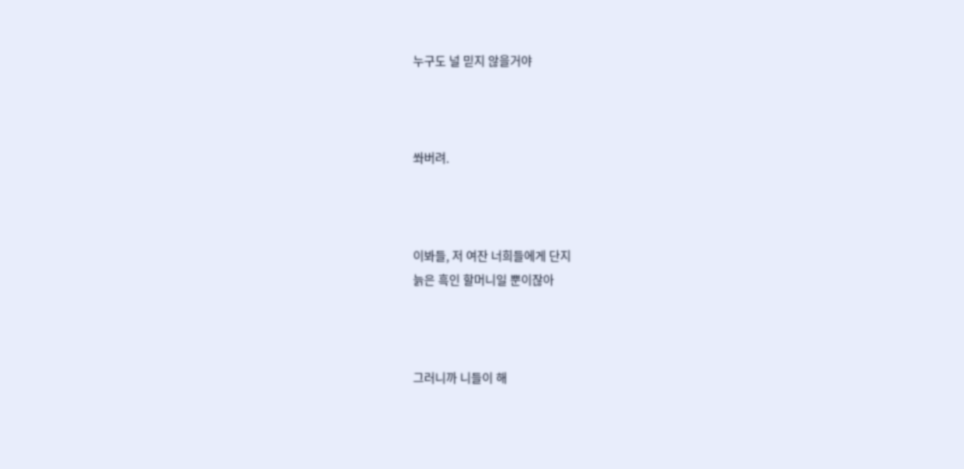누구도 널 믿지 않을거야



쏴버려.



이봐들, 저 여잔 너희들에게 단지
늙은 흑인 할머니일 뿐이잖아



그러니까 니들이 해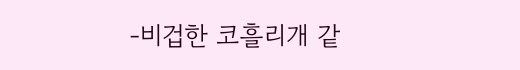-비겁한 코흘리개 같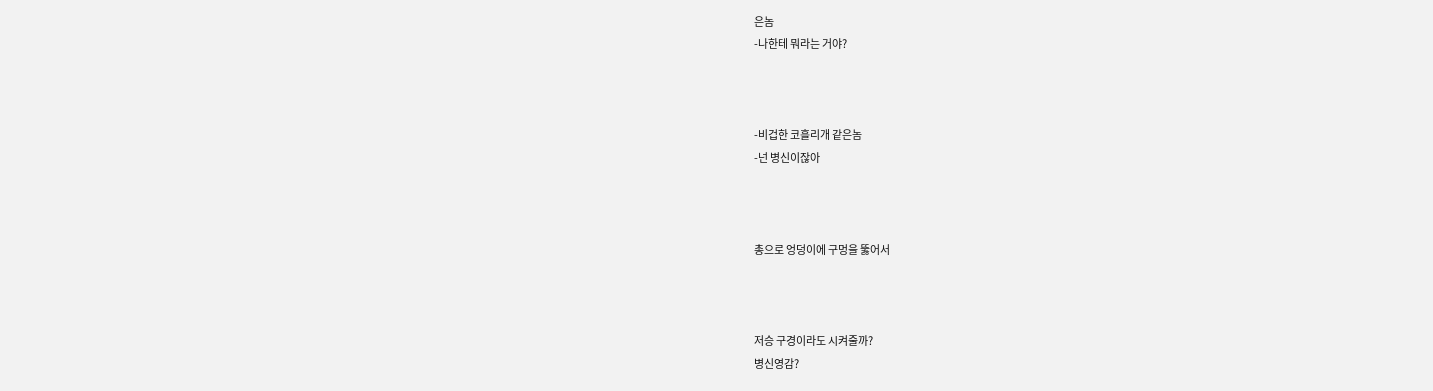은놈
-나한테 뭐라는 거야?



-비겁한 코흘리개 같은놈
-넌 병신이잖아



총으로 엉덩이에 구멍을 뚫어서



저승 구경이라도 시켜줄까?
병신영감?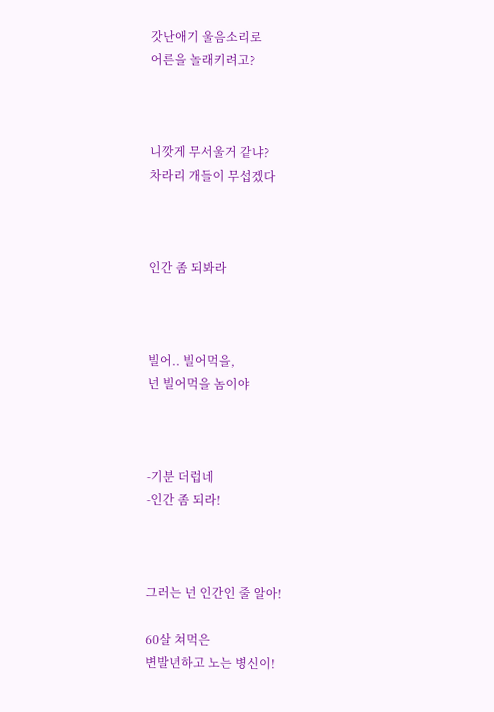갓난애기 울음소리로
어른을 놀래키려고?



니깟게 무서울거 같냐?
차라리 개들이 무섭겠다



인간 좀 되봐라



빌어.. 빌어먹을,
넌 빌어먹을 놈이야



-기분 더럽네
-인간 좀 되라!



그러는 넌 인간인 줄 알아!

60살 쳐먹은
변발년하고 노는 병신이!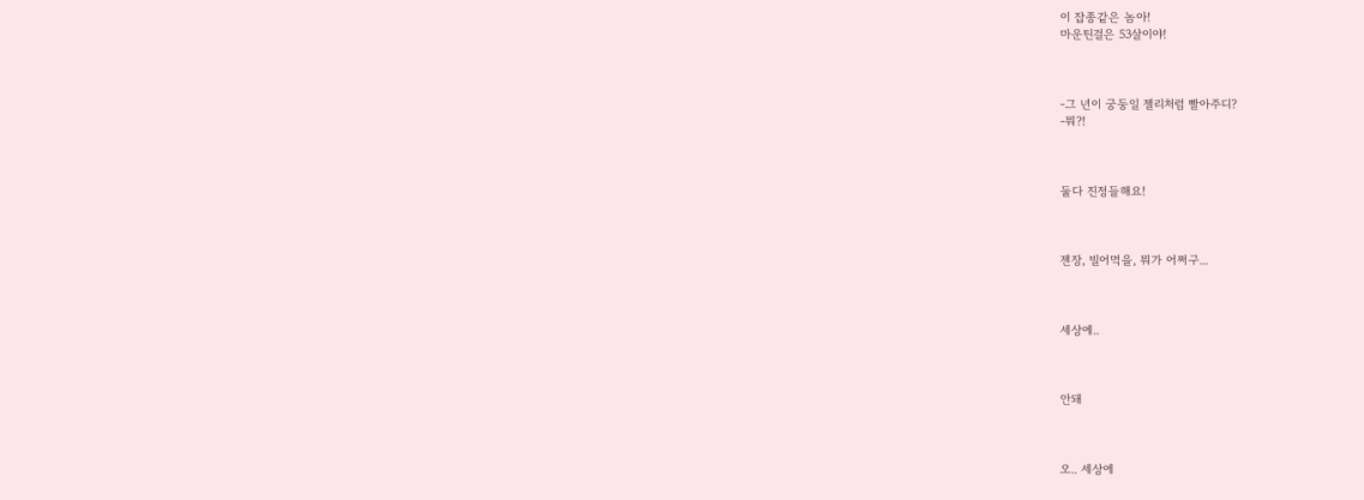이 잡종같은 놈아!
마운틴걸은 53살이야!



-그 년이 궁둥일 젤리처럼 빨아주디?
-뭐?!



둘다 진정들해요!



젠장, 빌어먹을, 뭐가 어쩌구...



세상에..



안돼



오.. 세상에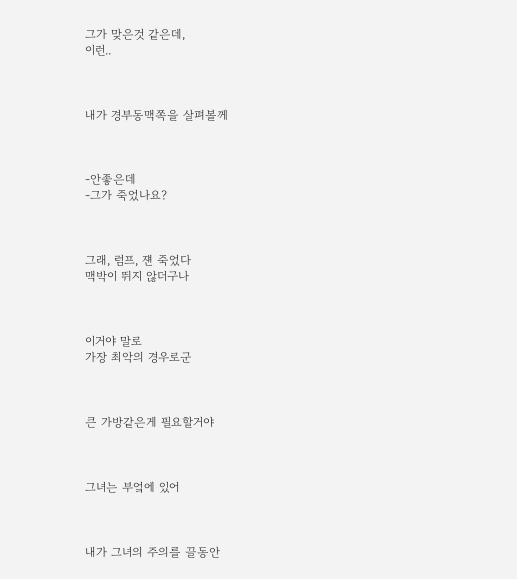그가 맞은것 같은데,
이런..



내가 경부동맥쪽을 살펴볼께



-안좋은데
-그가 죽었나요?



그래, 럼프, 쟨 죽었다
맥박이 뛰지 않더구나



이거야 말로
가장 최악의 경우로군



큰 가방같은게 필요할거야



그녀는 부엌에 있어



내가 그녀의 주의를 끌동안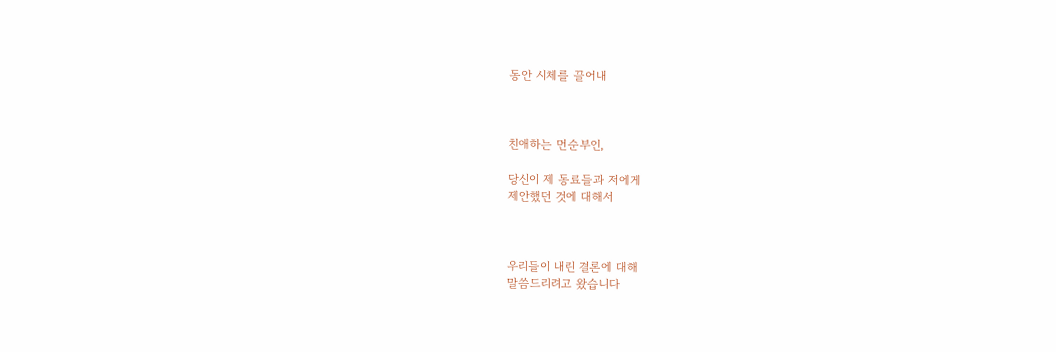동안 시체를 끌어내



친애하는 먼순부인,

당신이 제 동료들과 저에게
제안했던 것에 대해서



우리들이 내린 결론에 대해
말씀드리려고 왔습니다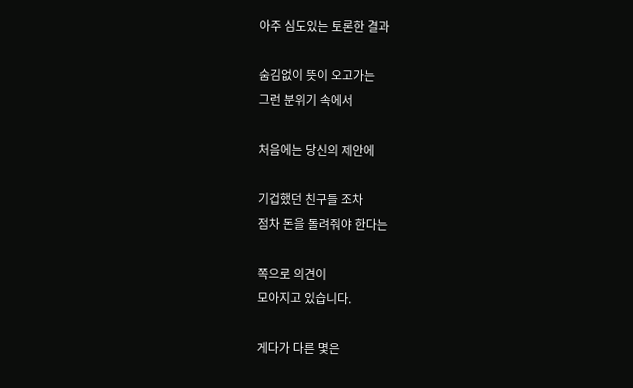아주 심도있는 토론한 결과

숨김없이 뜻이 오고가는
그런 분위기 속에서

처음에는 당신의 제안에

기겁했던 친구들 조차
점차 돈을 돌려줘야 한다는

쪽으로 의견이
모아지고 있습니다.

게다가 다른 몇은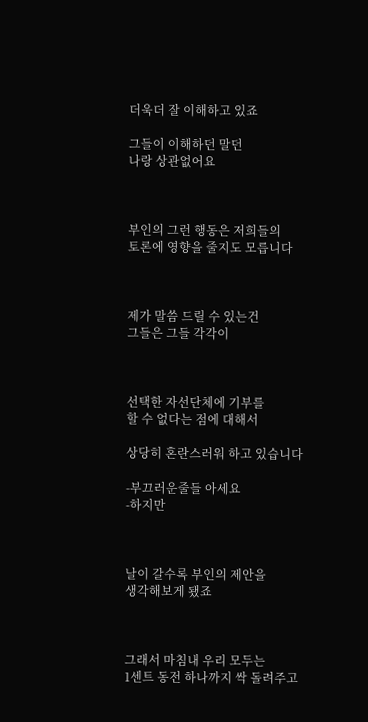더욱더 잘 이해하고 있죠

그들이 이해하던 말던
나랑 상관없어요



부인의 그런 행동은 저희들의
토론에 영향을 줄지도 모릅니다



제가 말씀 드릴 수 있는건
그들은 그들 각각이



선택한 자선단체에 기부를
할 수 없다는 점에 대해서

상당히 혼란스러워 하고 있습니다

-부끄러운줄들 아세요
-하지만



날이 갈수록 부인의 제안을
생각해보게 됐죠



그래서 마침내 우리 모두는
1센트 동전 하나까지 싹 돌려주고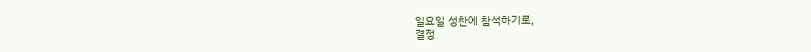일요일 성찬에 참석하기로,
결정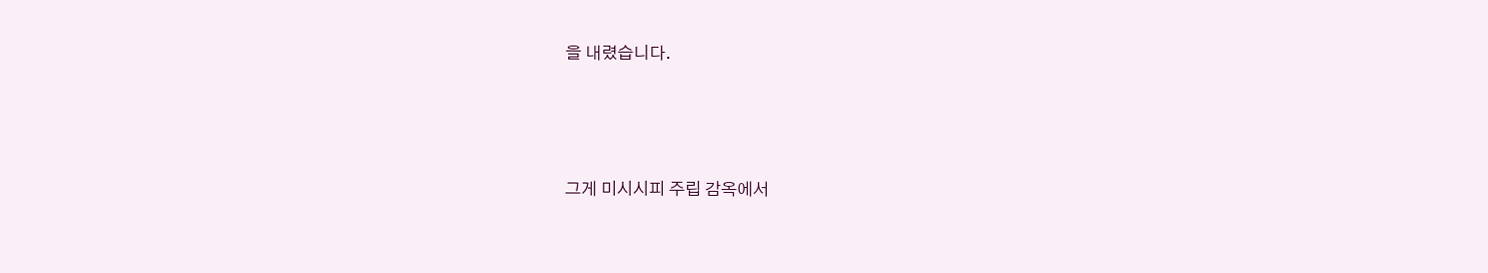을 내렸습니다.



그게 미시시피 주립 감옥에서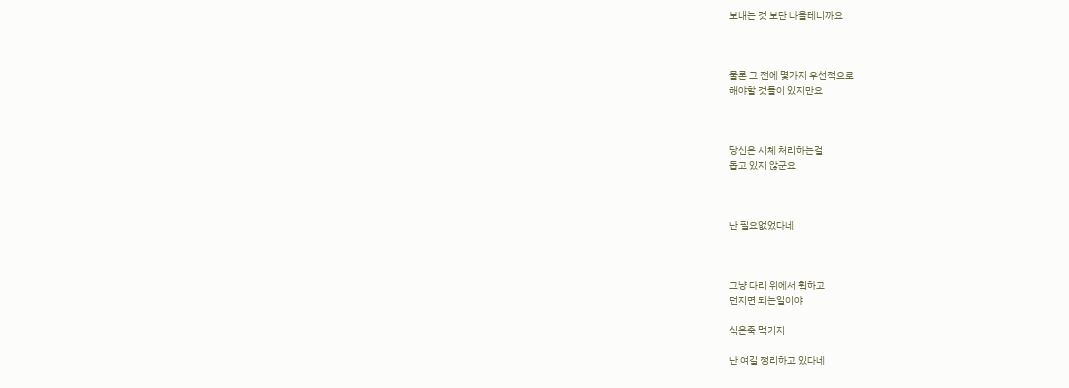보내는 것 보단 나을테니까요



물론 그 전에 몇가지 우선적으로
해야할 것들이 있지만요



당신은 시체 처리하는걸
돕고 있지 않군요



난 필요없었다네



그냥 다리 위에서 휙하고
던지면 되는일이야

식은죽 먹기지

난 여길 정리하고 있다네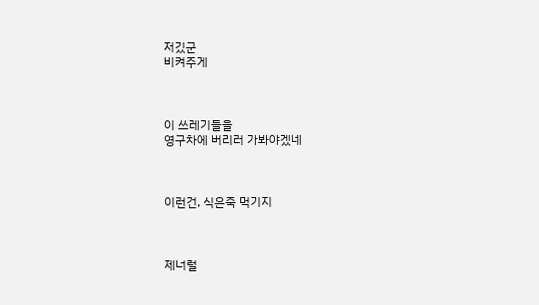저깄군
비켜주게



이 쓰레기들을
영구차에 버리러 가봐야겠네



이런건, 식은죽 먹기지



제너럴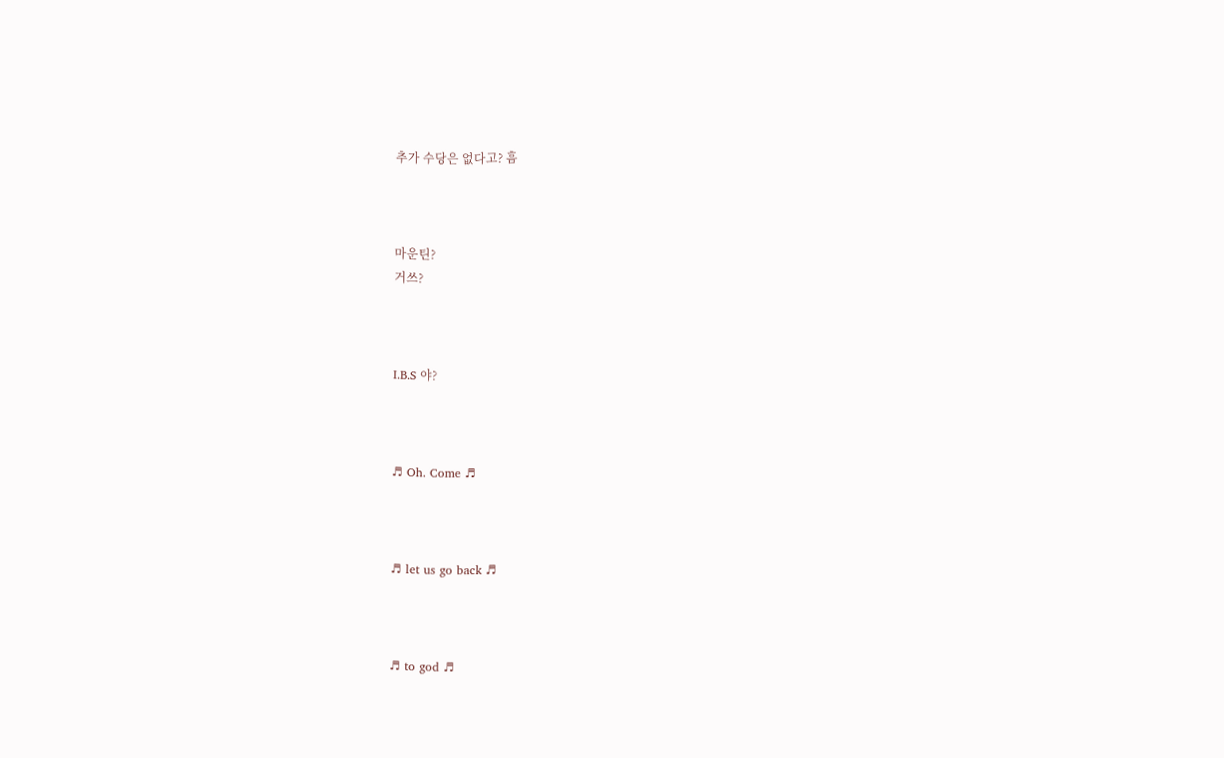추가 수당은 없다고? 흠



마운틴?
거쓰?



I.B.S 야?



♬ Oh. Come ♬



♬ let us go back ♬



♬ to god ♬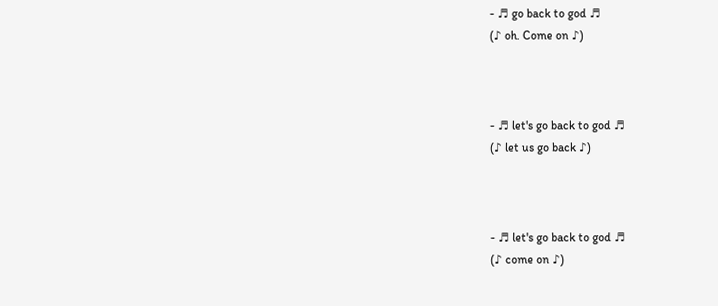- ♬ go back to god ♬
(♪ oh. Come on ♪)



- ♬ let's go back to god ♬
(♪ let us go back ♪)



- ♬ let's go back to god ♬
(♪ come on ♪)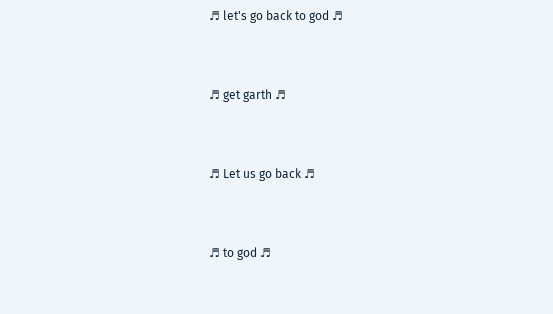♬ let's go back to god ♬



♬ get garth ♬



♬ Let us go back ♬



♬ to god ♬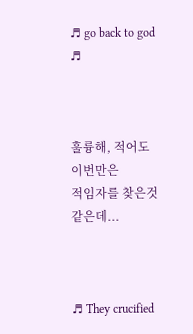♬ go back to god ♬



훌륭해, 적어도 이번만은
적임자를 찾은것 같은데...



♬ They crucified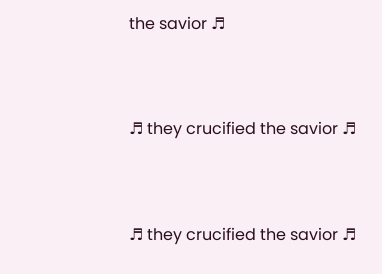the savior ♬



♬ they crucified the savior ♬



♬ they crucified the savior ♬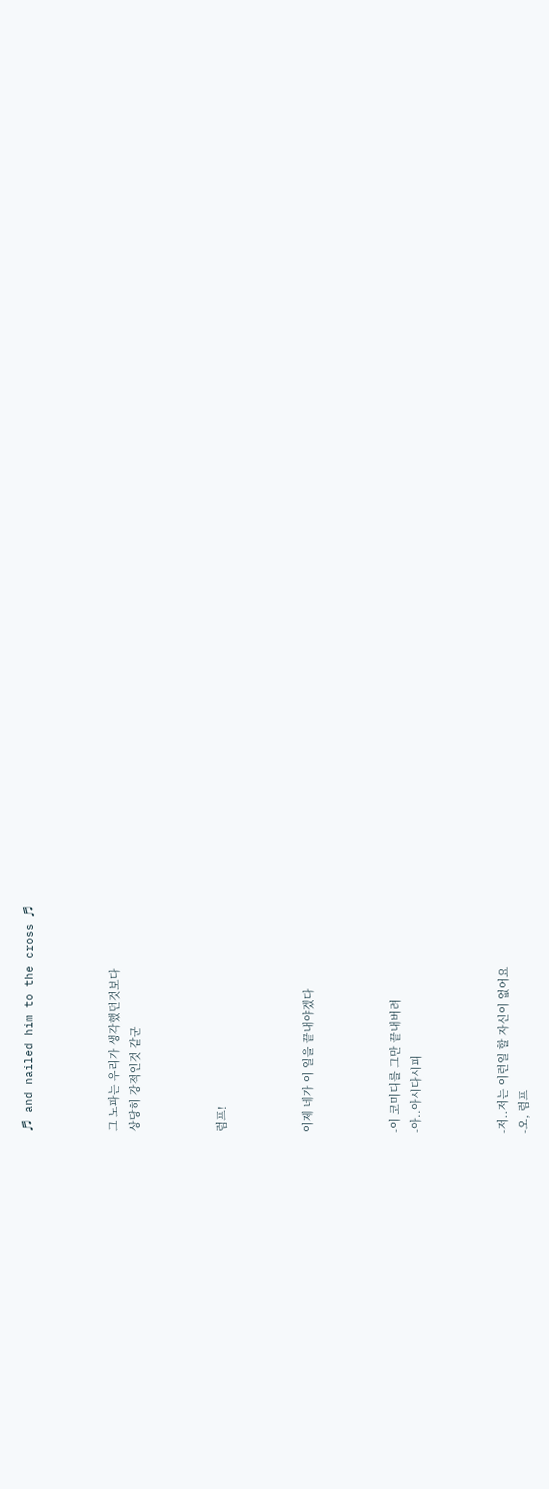♬ and nailed him to the cross ♬



그 노파는 우리가 생각했던것보다
상당히 강적인것 같군



럼프!



이제 네가 이 일을 끝내야겠다



-이 코미디를 그만 끝내버려
-아..아시다시피



-저..저는 이런일 할 자신이 없어요
-오, 럼프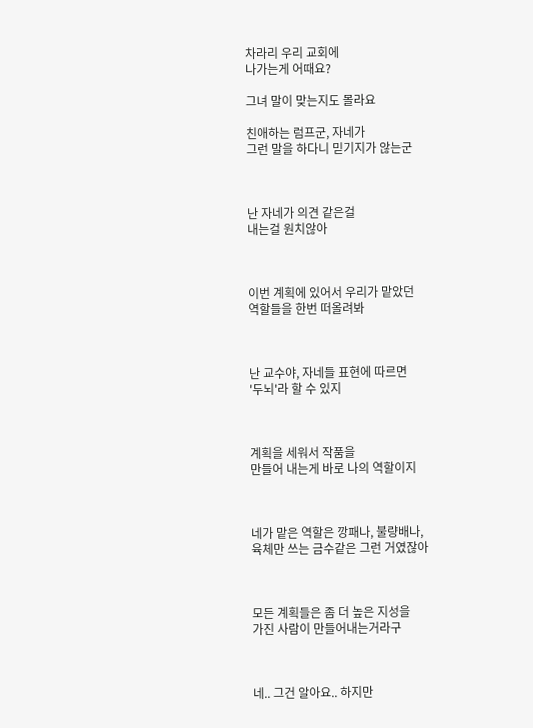차라리 우리 교회에
나가는게 어때요?

그녀 말이 맞는지도 몰라요

친애하는 럼프군, 자네가
그런 말을 하다니 믿기지가 않는군



난 자네가 의견 같은걸
내는걸 원치않아



이번 계획에 있어서 우리가 맡았던
역할들을 한번 떠올려봐



난 교수야, 자네들 표현에 따르면
'두뇌'라 할 수 있지



계획을 세워서 작품을
만들어 내는게 바로 나의 역할이지



네가 맡은 역할은 깡패나, 불량배나,
육체만 쓰는 금수같은 그런 거였잖아



모든 계획들은 좀 더 높은 지성을
가진 사람이 만들어내는거라구



네.. 그건 알아요.. 하지만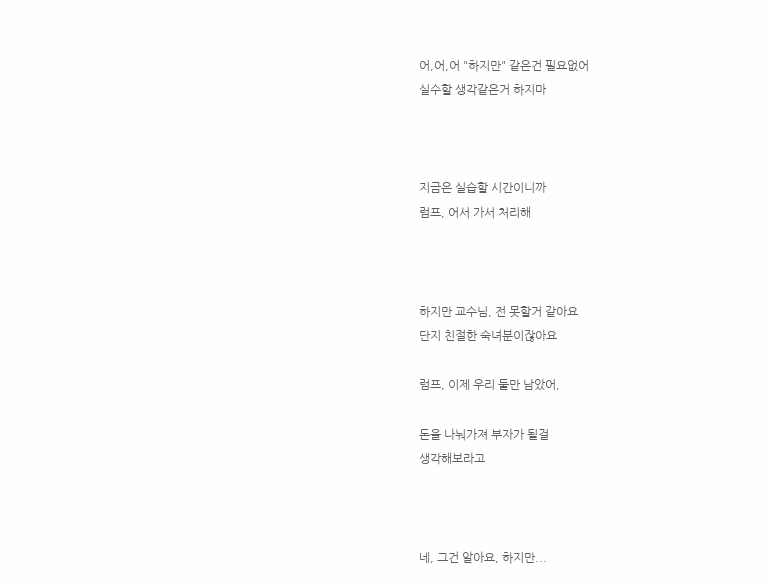어,어,어 "하지만" 같은건 필요없어
실수할 생각같은거 하지마



지금은 실습할 시간이니까
럼프, 어서 가서 처리해



하지만 교수님, 전 못할거 같아요
단지 친절한 숙녀분이잖아요

럼프, 이제 우리 둘만 남았어,

돈을 나눠가져 부자가 될걸
생각해보라고



네, 그건 알아요, 하지만...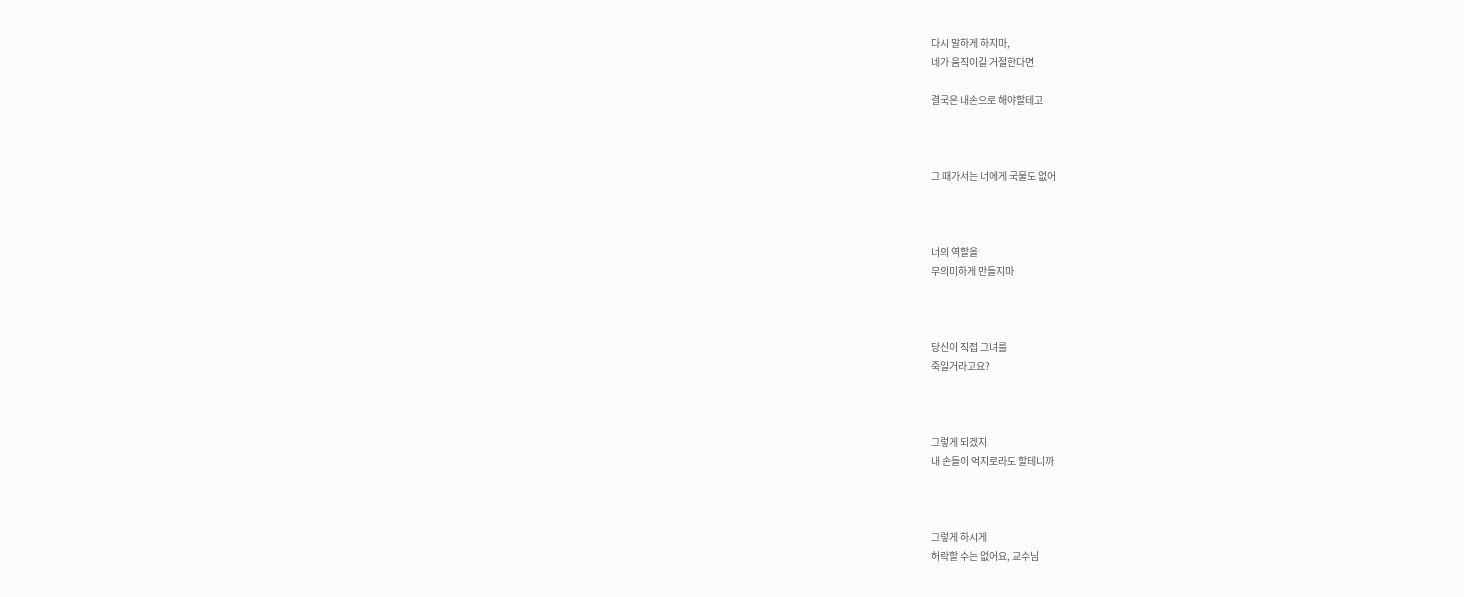다시 말하게 하지마,
네가 움직이길 거절한다면

결국은 내손으로 해야할테고



그 때가서는 너에게 국물도 없어



너의 역할을
무의미하게 만들지마



당신이 직접 그녀를
죽일거라고요?



그렇게 되겠지
내 손들이 억지로라도 할테니까



그렇게 하시게
허락할 수는 없어요, 교수님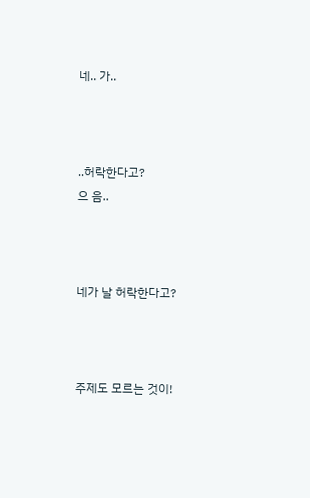네.. 가..



..허락한다고?
으 음..



네가 날 허락한다고?



주제도 모르는 것이!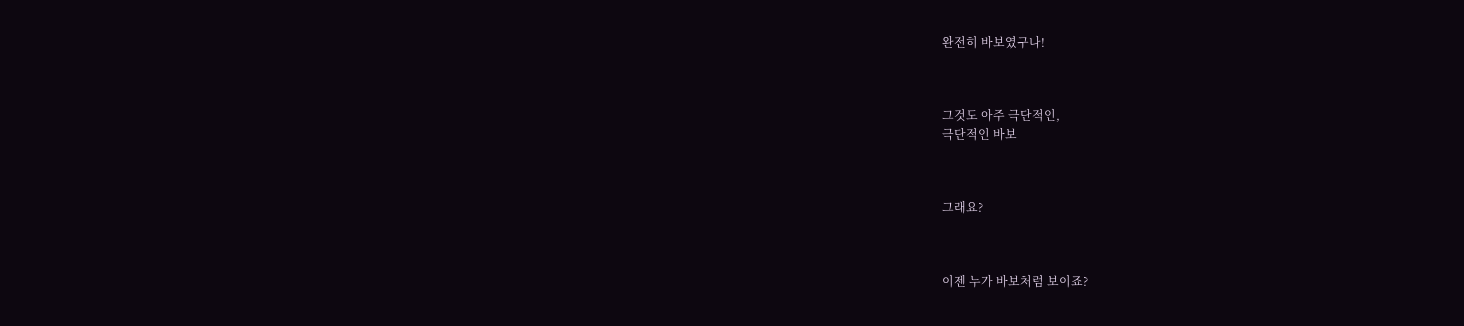완전히 바보였구나!



그것도 아주 극단적인,
극단적인 바보



그래요?



이젠 누가 바보처럼 보이죠?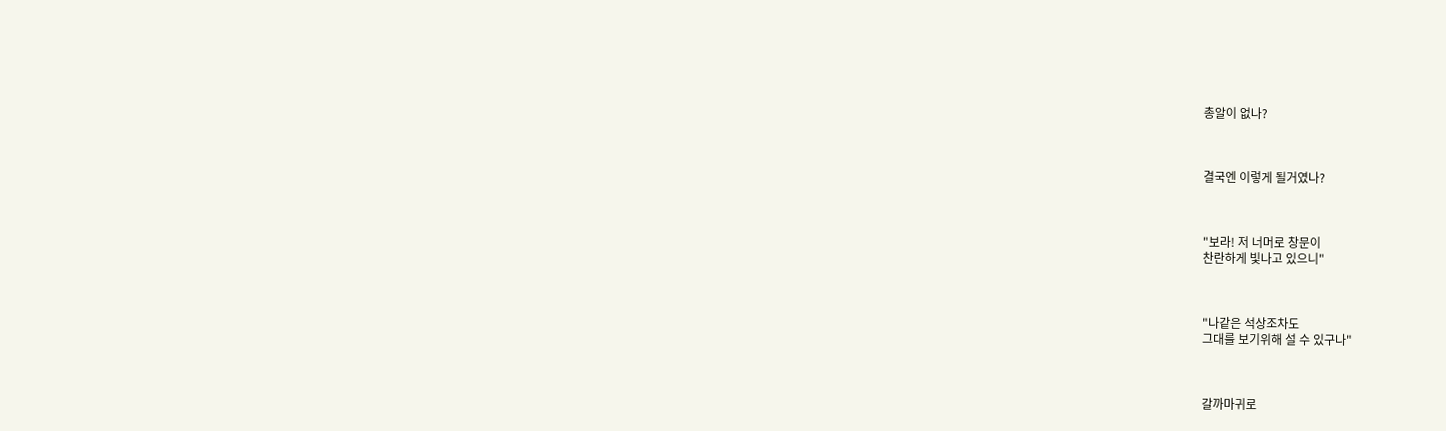총알이 없나?



결국엔 이렇게 될거였나?



"보라! 저 너머로 창문이
찬란하게 빛나고 있으니"



"나같은 석상조차도
그대를 보기위해 설 수 있구나"



갈까마귀로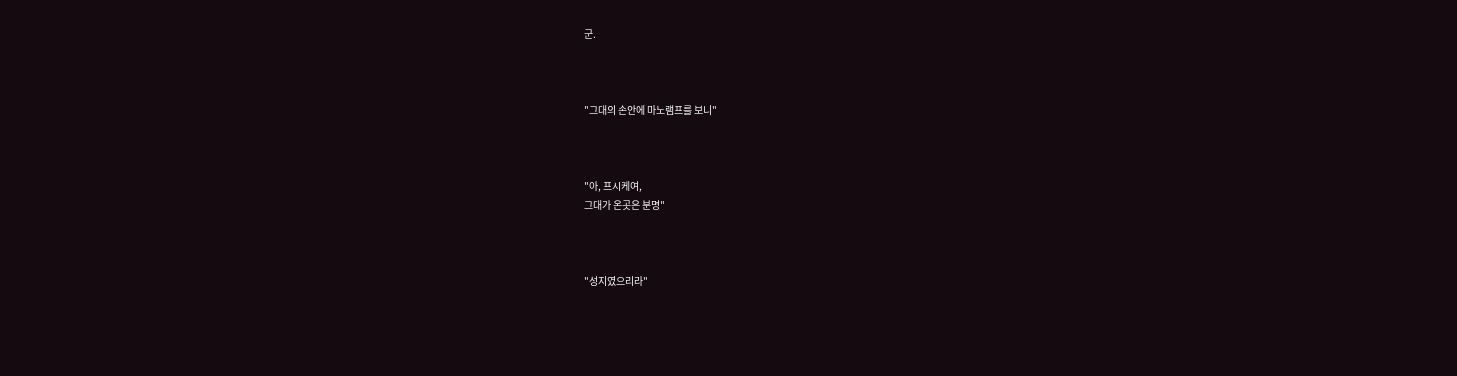군.



"그대의 손안에 마노램프를 보니"



"아, 프시케여,
그대가 온곳은 분명"



"성지였으리라"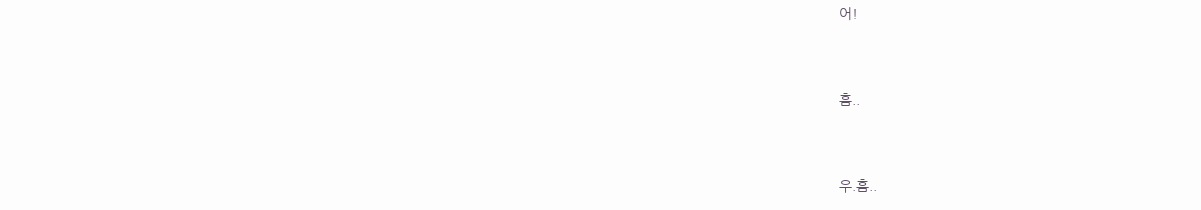어!



흠..



우.흠..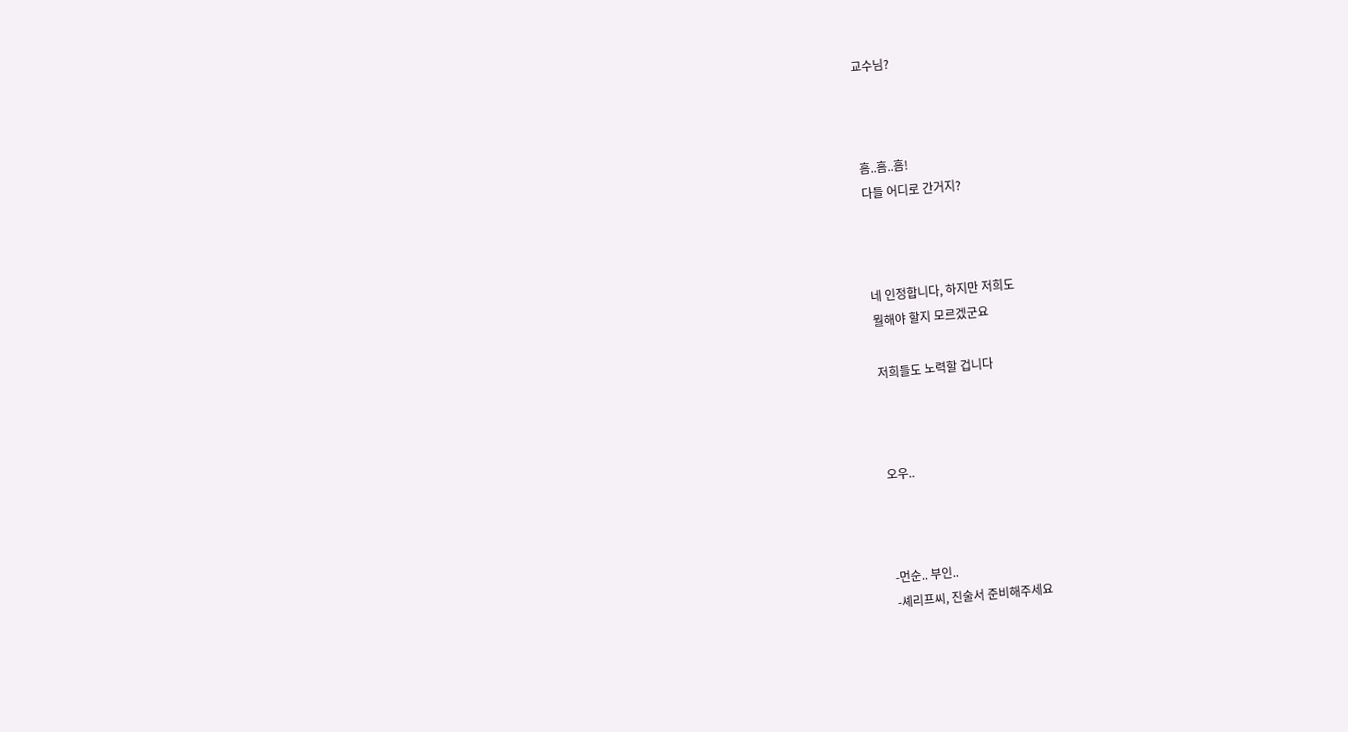교수님?



흠..흠..흠!
다들 어디로 간거지?



네 인정합니다, 하지만 저희도
뭘해야 할지 모르겠군요

저희들도 노력할 겁니다



오우..



-먼순.. 부인..
-셰리프씨, 진술서 준비해주세요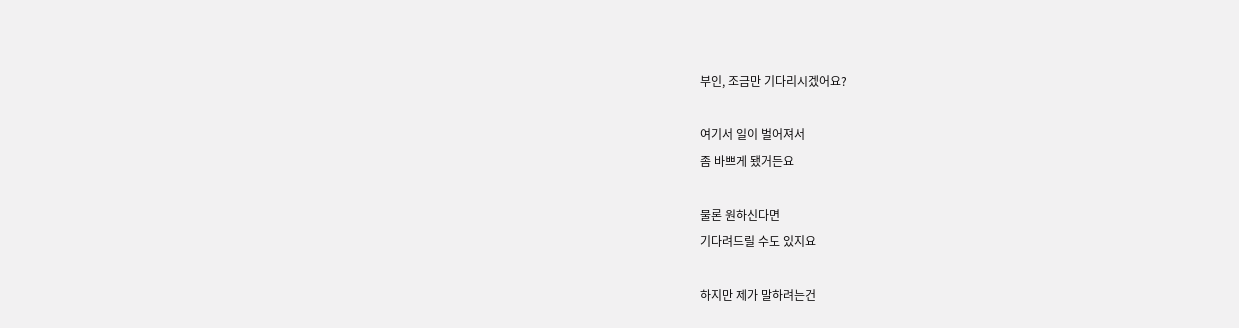부인, 조금만 기다리시겠어요?

여기서 일이 벌어져서
좀 바쁘게 됐거든요

물론 원하신다면
기다려드릴 수도 있지요

하지만 제가 말하려는건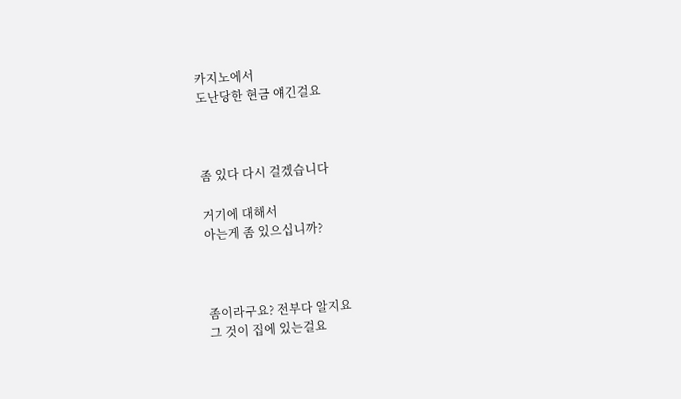카지노에서
도난당한 현금 얘긴걸요



좀 있다 다시 걸겠습니다

거기에 대해서
아는게 좀 있으십니까?



좀이라구요? 전부다 알지요
그 것이 집에 있는걸요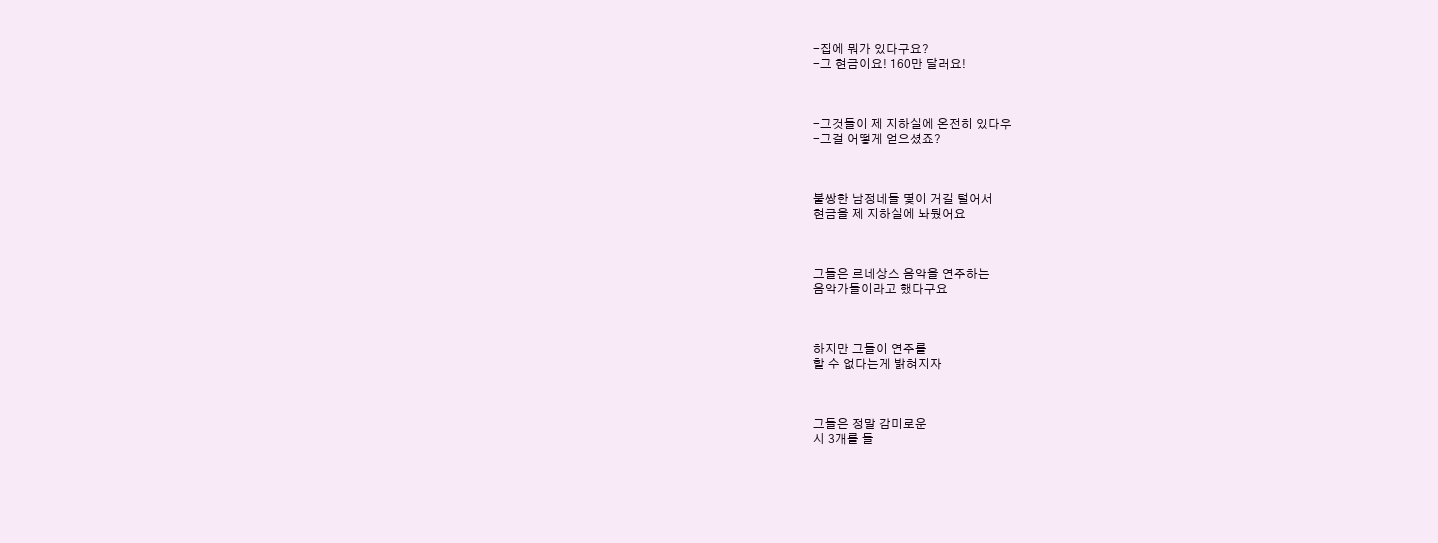-집에 뭐가 있다구요?
-그 현금이요! 160만 달러요!



-그것들이 제 지하실에 온전히 있다우
-그걸 어떻게 얻으셨죠?



불쌍한 남정네들 몇이 거길 털어서
현금을 제 지하실에 놔뒀어요



그들은 르네상스 음악을 연주하는
음악가들이라고 했다구요



하지만 그들이 연주를
할 수 없다는게 밝혀지자



그들은 정말 감미로운
시 3개를 들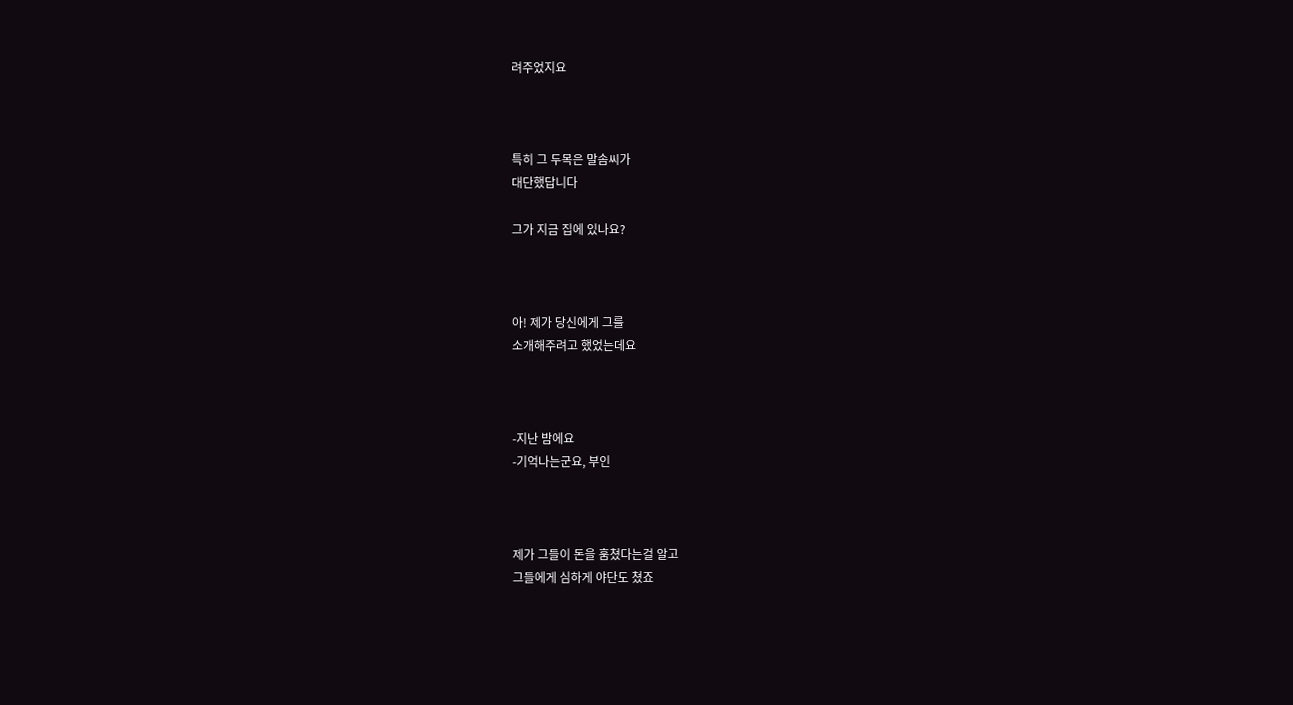려주었지요



특히 그 두목은 말솜씨가
대단했답니다

그가 지금 집에 있나요?



아! 제가 당신에게 그를
소개해주려고 했었는데요



-지난 밤에요
-기억나는군요, 부인



제가 그들이 돈을 훔쳤다는걸 알고
그들에게 심하게 야단도 쳤죠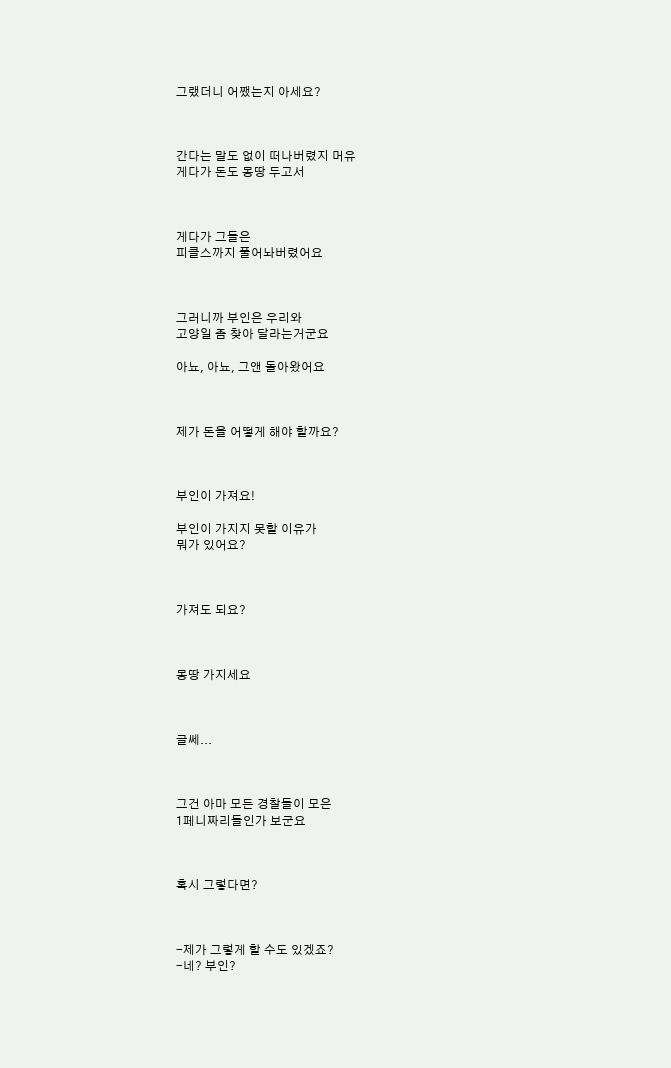그랬더니 어쨌는지 아세요?



간다는 말도 없이 떠나버렸지 머유
게다가 돈도 몽땅 두고서



게다가 그들은
피클스까지 풀어놔버렸어요



그러니까 부인은 우리와
고양일 좀 찾아 달라는거군요

아뇨, 아뇨, 그앤 돌아왔어요



제가 돈을 어떻게 해야 할까요?



부인이 가져요!

부인이 가지지 못할 이유가
뭐가 있어요?



가져도 되요?



몽땅 가지세요



글쎄...



그건 아마 모든 경찰들이 모은
1페니짜리들인가 보군요



혹시 그렇다면?



-제가 그렇게 할 수도 있겠죠?
-네? 부인?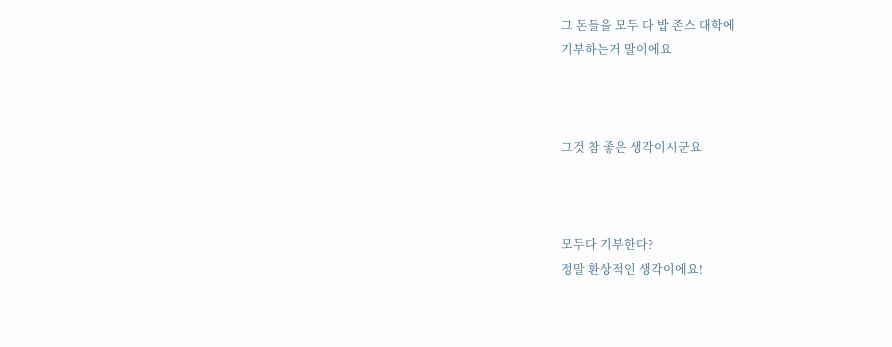그 돈들을 모두 다 밥 존스 대학에
기부하는거 말이에요



그것 참 좋은 생각이시군요



모두다 기부한다?
정말 환상적인 생각이에요!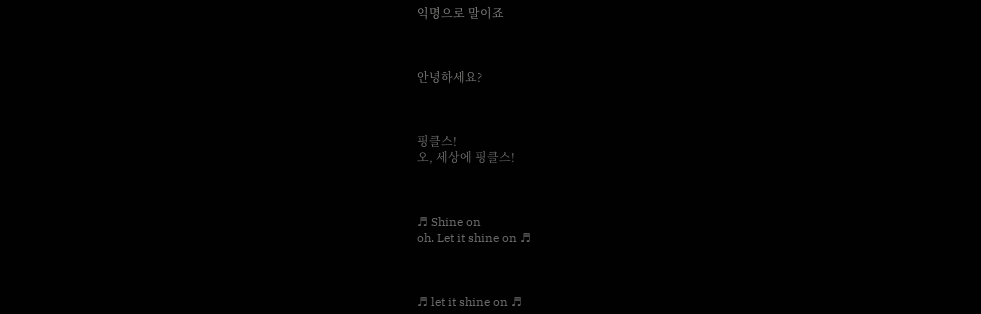익명으로 말이죠



안녕하세요?



핑클스!
오, 세상에 핑클스!



♬ Shine on
oh. Let it shine on ♬



♬ let it shine on ♬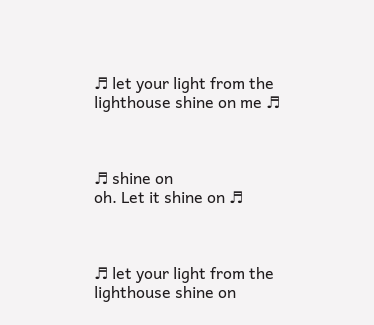♬ let your light from the
lighthouse shine on me ♬



♬ shine on
oh. Let it shine on ♬



♬ let your light from the
lighthouse shine on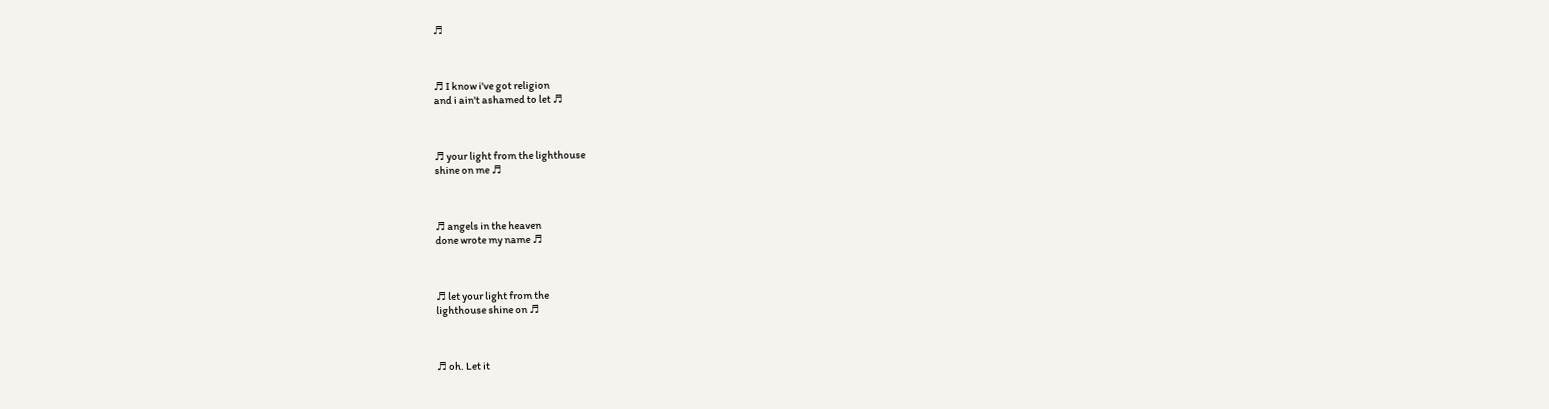♬



♬ I know i've got religion
and i ain't ashamed to let ♬



♬ your light from the lighthouse
shine on me ♬



♬ angels in the heaven
done wrote my name ♬



♬ let your light from the
lighthouse shine on ♬



♬ oh. Let it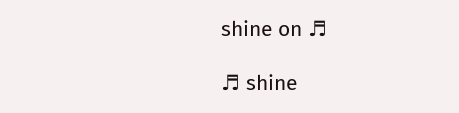shine on ♬

♬ shine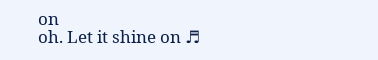on
oh. Let it shine on ♬